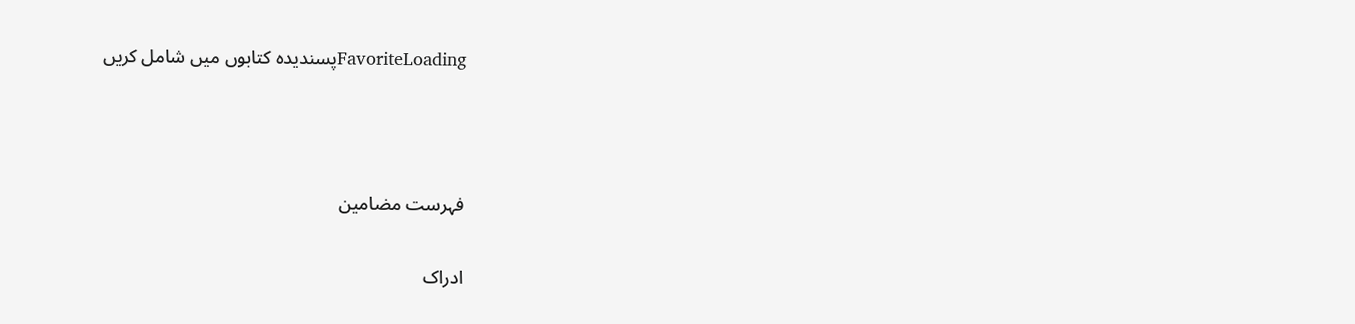FavoriteLoadingپسندیدہ کتابوں میں شامل کریں



فہرست مضامین

ادراک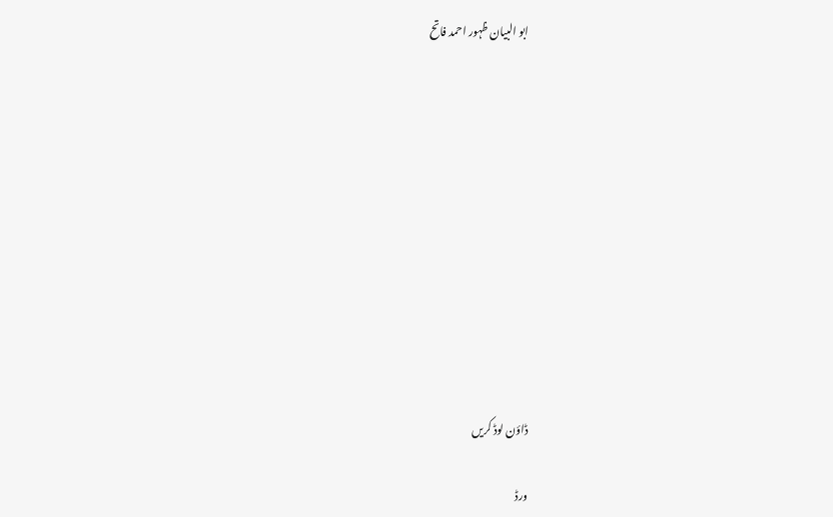ابو البیان ظہور احمد فاتح











ڈاؤن لوڈ کریں

ورڈ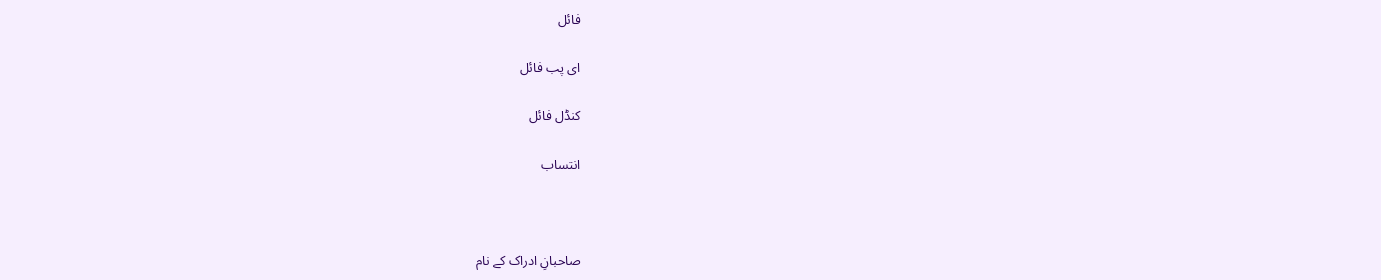فائل

ای پب فائل

کنڈل فائل

انتساب



صاحبانِ ادراک کے نام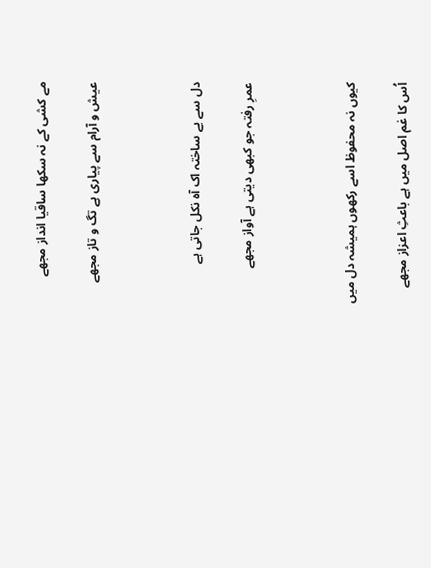مے کشی کے نہ سکھا ساقیا انداز مجھے

عیش و آرام سے پیاری ہے تگ و تاز مجھے



دل سے بے ساختہ اک آہ نکل جاتی ہے

عمرِ رفتہ جو کبھی دیتی ہے آواز مجھے



کیوں نہ محفوظ اسے رکھوں ہمیشہ دل میں

اُس کا غم اصل میں ہے باعثِ اعزاز مجھے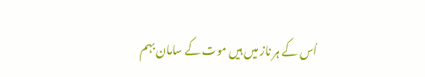اُس کے ہر ناز میں ہیں موت کے سامان بہم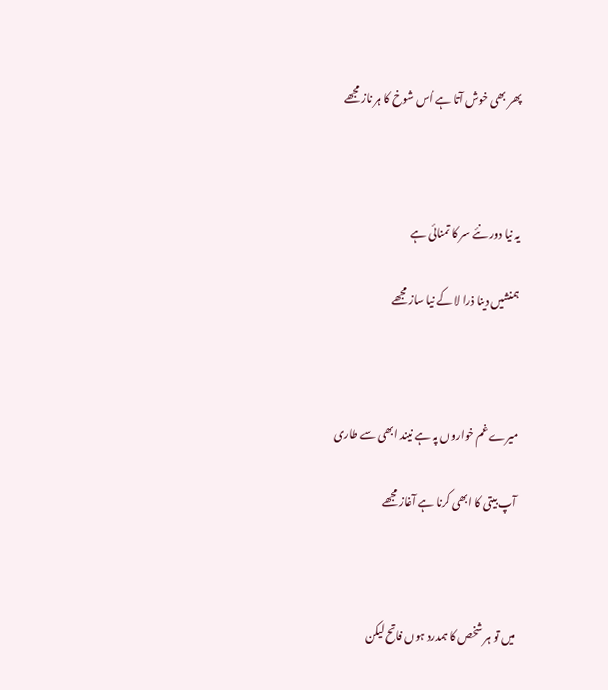پھر بھی خوش آتا ہے اُس شوخ کا ہر ناز مجھے



یہ نیا دور نئے سر کا تمنائی ہے

ہمنشیں دینا ذرا لا کے نیا ساز مجھے



میرے غم خواروں پہ ہے نیند ابھی سے طاری

آپ بیتی کا ابھی کرنا ہے آغاز مجھے



میں تو ہر شخص کا ہمدرد ہوں فاتح لیکن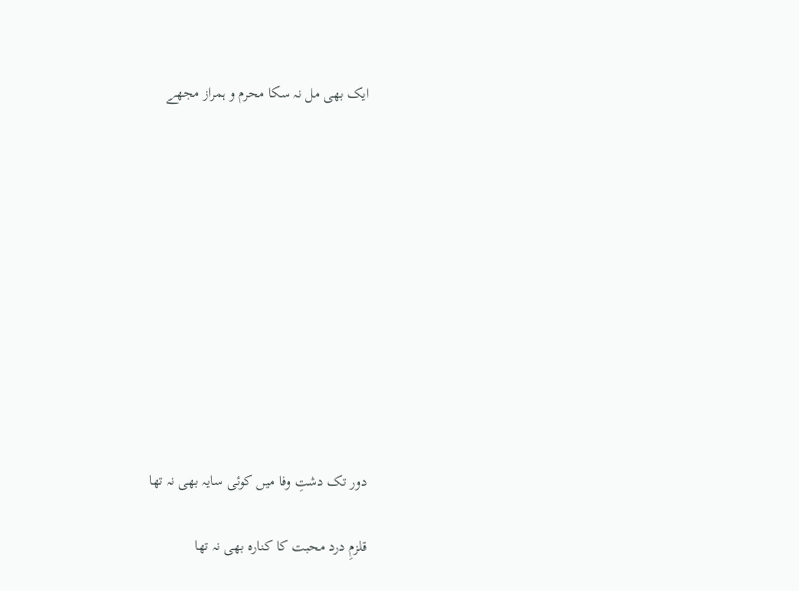ایک بھی مل نہ سکا محرم و ہمراز مجھے











دور تک دشتِ وفا میں کوئی سایہ بھی نہ تھا

قلزمِ درد محبت کا کنارہ بھی نہ تھا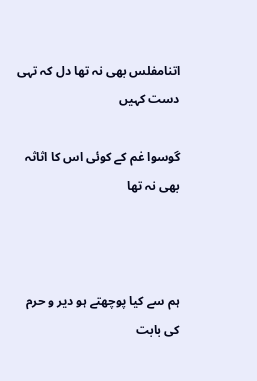اتنامفلس بھی نہ تھا دل کہ تہی دست کہیں

گوسوا غم کے کوئی اس کا اثاثہ بھی نہ تھا



ہم سے کیا پوچھتے ہو دیر و حرم کی بابت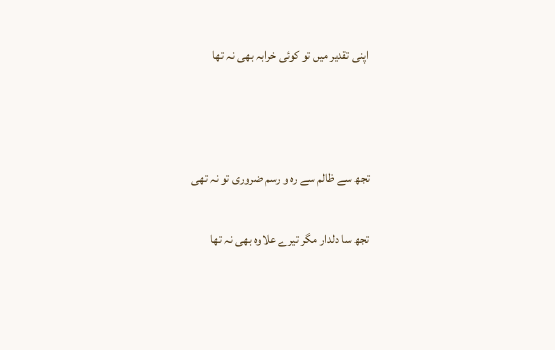اپنی تقدیر میں تو کوئی خرابہ بھی نہ تھا



تجھ سے ظالم سے رہ و رسم ضروری تو نہ تھی

تجھ سا دلدار مگر تیرے علاوہ بھی نہ تھا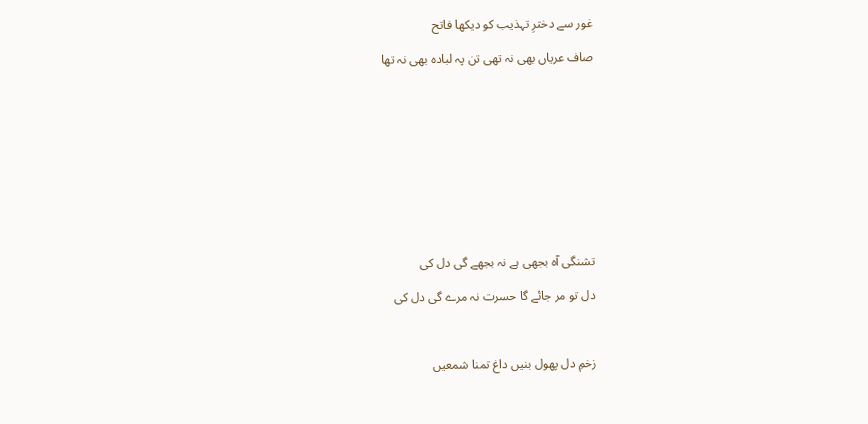غور سے دخترِ تہذیب کو دیکھا فاتح

صاف عریاں بھی نہ تھی تن پہ لبادہ بھی نہ تھا











تشنگی آہ بجھی ہے نہ بجھے گی دل کی

دل تو مر جائے گا حسرت نہ مرے گی دل کی



زخمِ دل پھول بنیں داغ تمنا شمعیں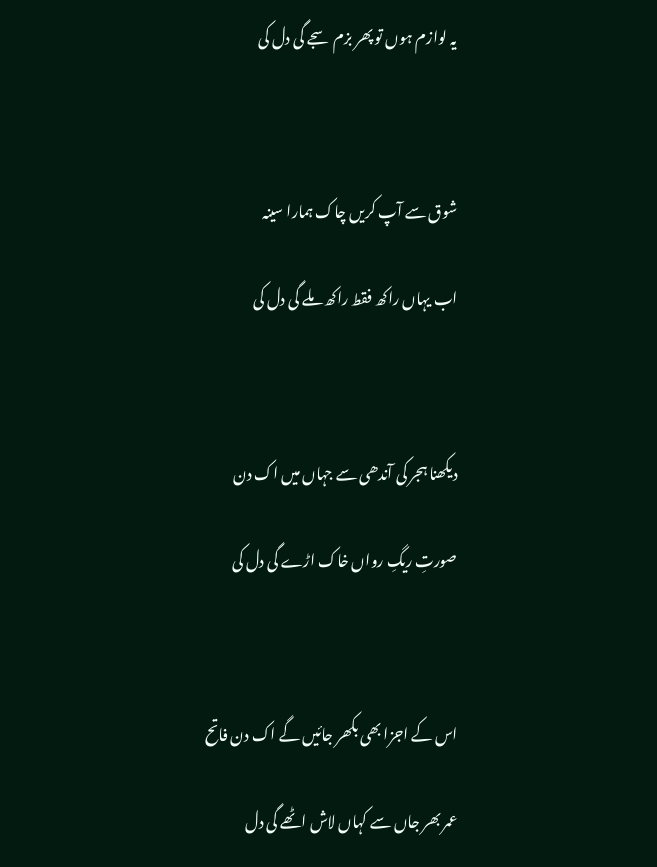یہ لوازم ہوں تو پھر بزم سجے گی دل کی



شوق سے آپ کریں چاک ہمارا سینہ

اب یہاں راکھ فقط راکھ ملے گی دل کی



دیکھنا ہجر کی آندھی سے جہاں میں اک دن

صورتِ ریگِ رواں خاک اڑے گی دل کی



اس کے اجزا بھی بکھر جائیں گے اک دن فاتح

عمر بھر جاں سے کہاں لاش اٹھے گی دل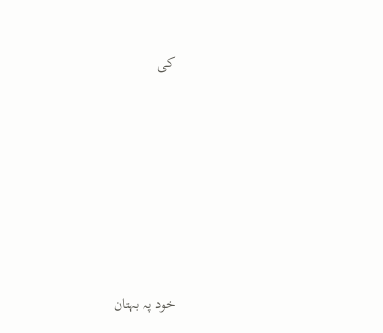کی







خود پہ بہتان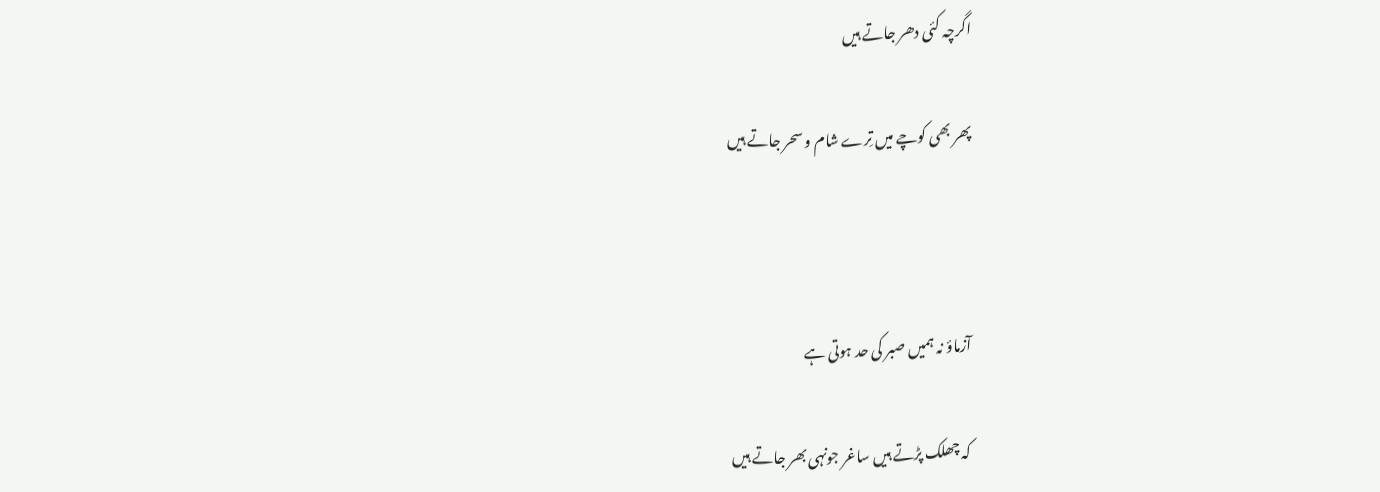اگرچہ کئی دھر جاتے ہیں

پھر بھی کوچے میں تِرے شام و سحر جاتے ہیں



آزماؤ نہ ہمیں صبر کی حد ہوتی ہے

کہ چھلک پڑتے ہیں ساغر جونہی بھر جاتے ہیں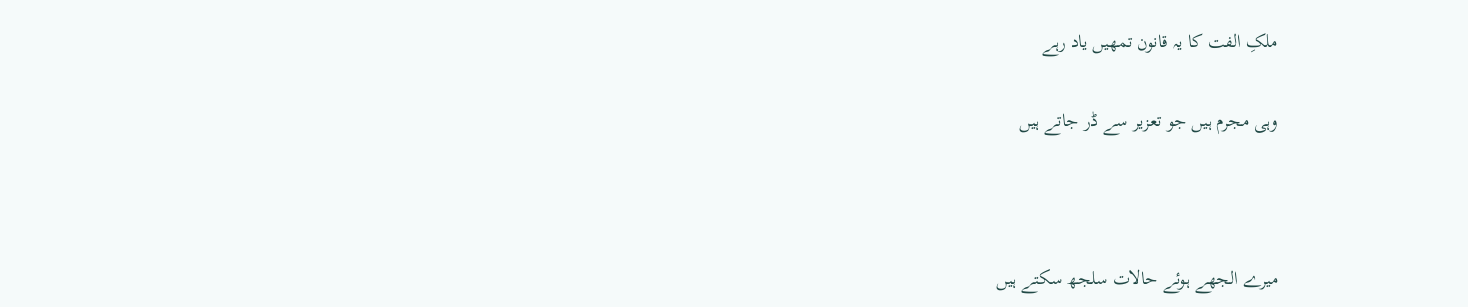ملکِ الفت کا یہ قانون تمھیں یاد رہے

وہی مجرم ہیں جو تعزیر سے ڈر جاتے ہیں



میرے الجھے ہوئے حالات سلجھ سکتے ہیں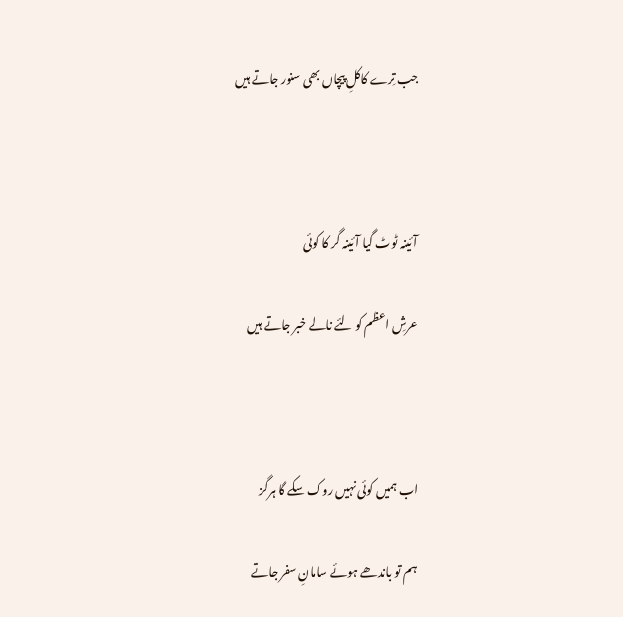جب تِرے کاکلِ پیچاں بھی سنور جاتے ہیں



آئینہ ٹوٹ گیا آئینہ گر کا کوئی

عرشِ اعظم کو لئے نالے خبر جاتے ہیں



اب ہمیں کوئی نہیں روک سکے گا ہرگز

ہم تو باندھے ہوئے سامانِ سفر جاتے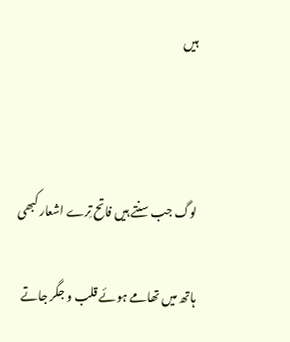ہیں



لوگ جب سنتے ہیں فاتح تِرے اشعار کبھی

ہاتھ میں تھامے ہوئے قلب و جگر جاتے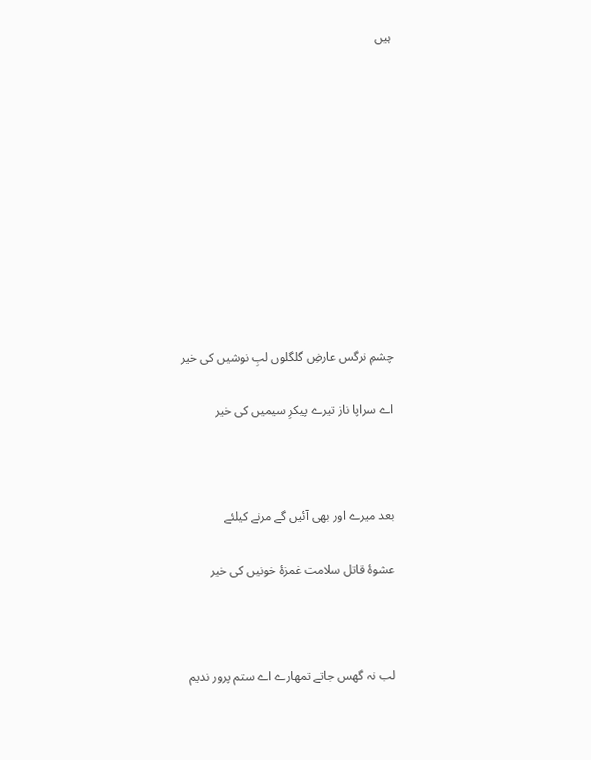ہیں











چشمِ نرگس عارضِ گلگلوں لبِ نوشیں کی خیر

اے سراپا ناز تیرے پیکرِ سیمیں کی خیر



بعد میرے اور بھی آئیں گے مرنے کیلئے

عشوۂ قاتل سلامت غمزۂ خونیں کی خیر



لب نہ گھس جاتے تمھارے اے ستم پرور ندیم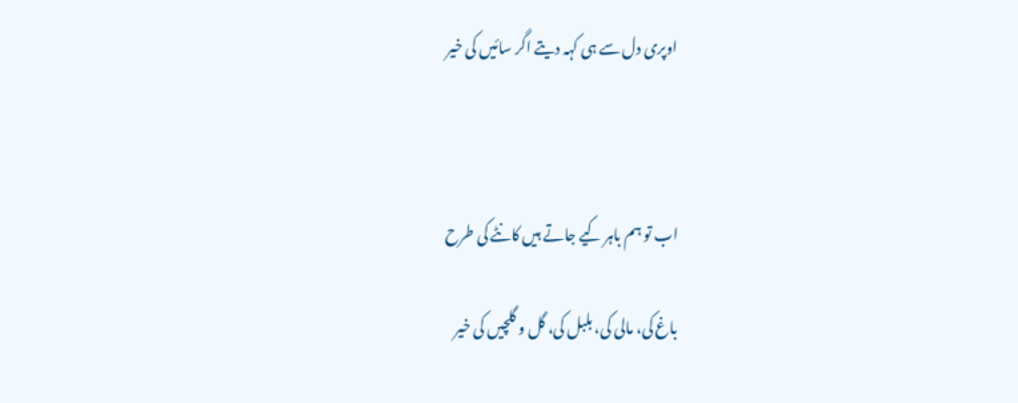اوپری دل سے ہی کہہ دیتے اگر سائیں کی خیر



اب تو ہم باہر کیے جاتے ہیں کانٹے کی طرح

باغ کی، مالی کی، بلبل کی، گل و گلچیں کی خیر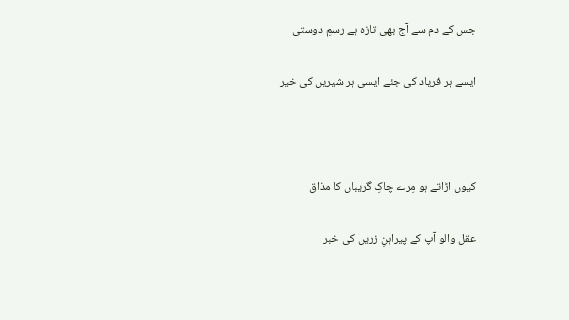جس کے دم سے آج بھی تازہ ہے رسمِ دوستی

ایسے ہر فریاد کی جئے ایسی ہر شیریں کی خیر



کیوں اڑاتے ہو مِرے چاکِ گریباں کا مذاق

عقل والو آپ کے پیراہنِ زریں کی خبر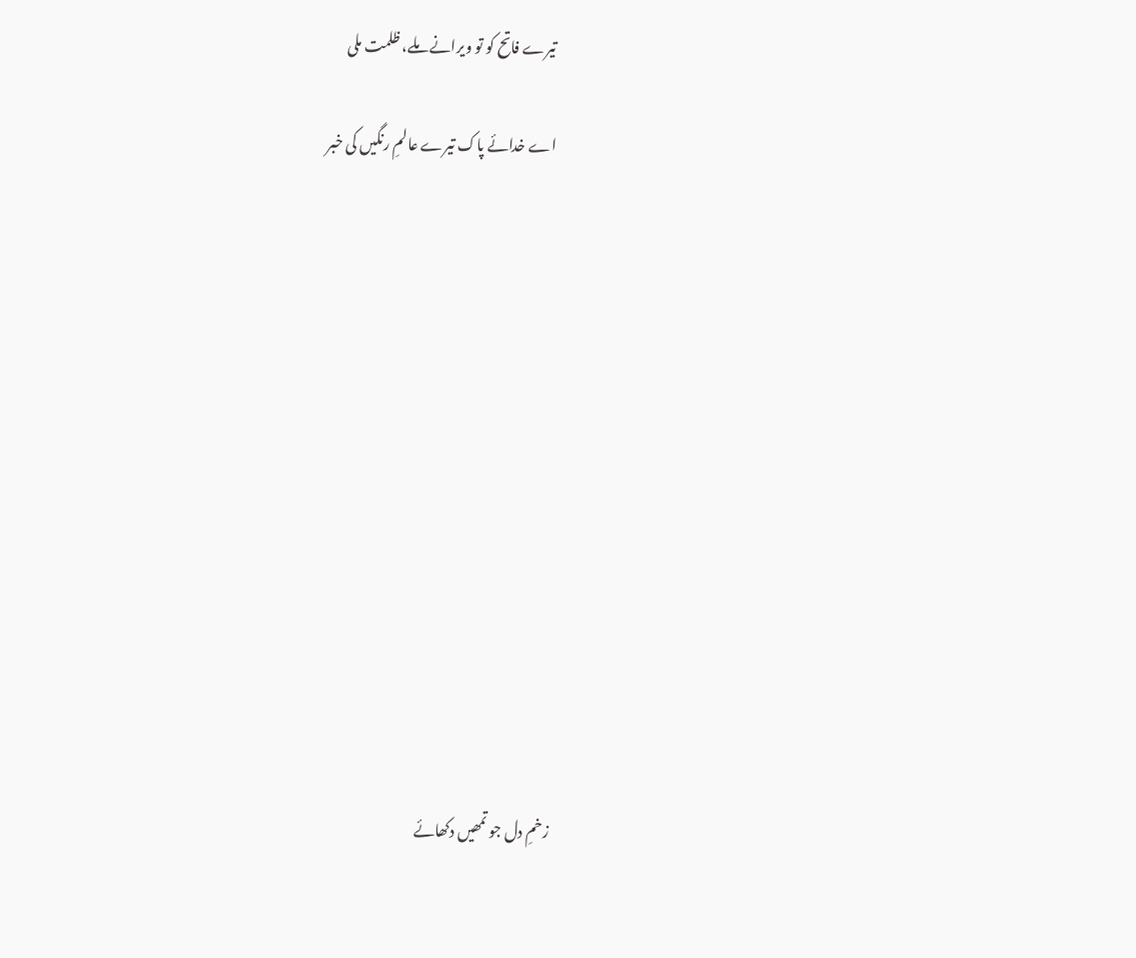تیرے فاتح کو تو ویرانے ملے، ظلمت ملی

اے خدائے پاک تیرے عالمِ رنگیں کی خبر













زخمِ دل جو تمھیں دکھائے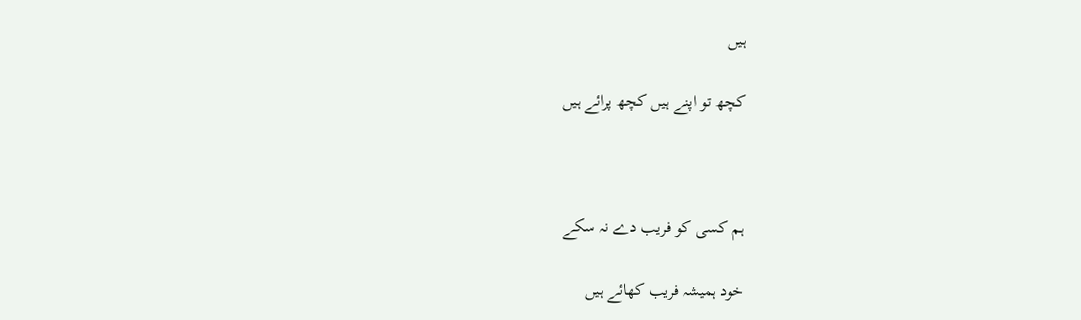ہیں

کچھ تو اپنے ہیں کچھ پرائے ہیں



ہم کسی کو فریب دے نہ سکے

خود ہمیشہ فریب کھائے ہیں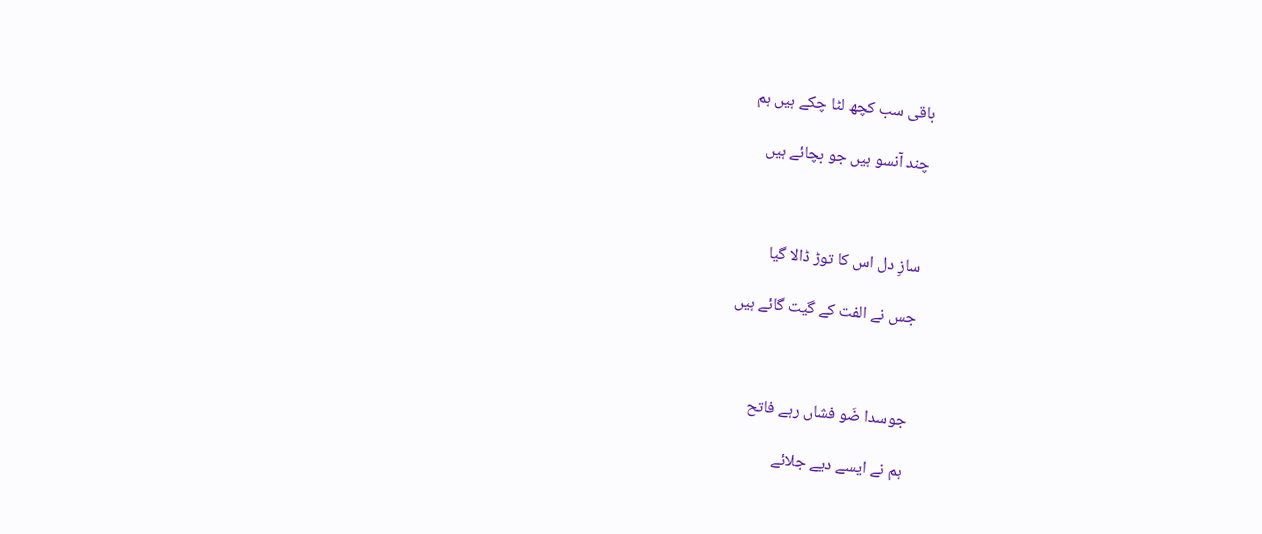باقی سب کچھ لٹا چکے ہیں ہم

چند آنسو ہیں جو بچائے ہیں



سازِ دل اس کا توڑ ڈالا گیا

جس نے الفت کے گیت گائے ہیں



جوسدا ضَو فشاں رہے فاتح

ہم نے ایسے دیے جلائے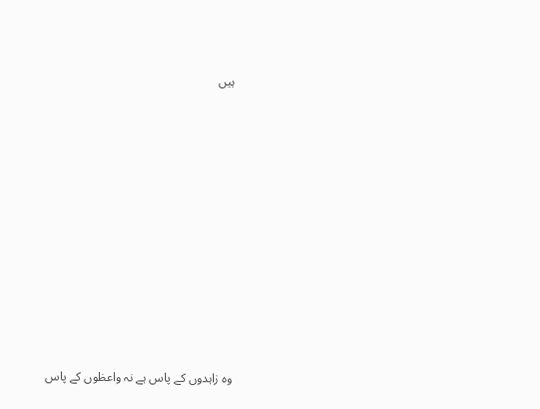ہیں











وہ زاہدوں کے پاس ہے نہ واعظوں کے پاس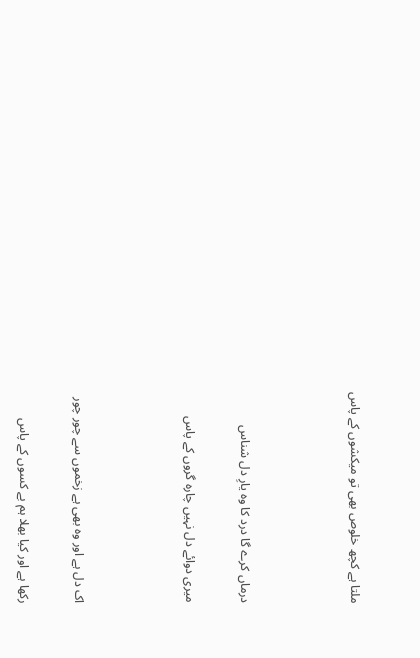ملتا ہے کچھ خلوص بھی تو میکشوں کے پاس



درماں کرے گا درد کا وہ یارِ دل شناس

میری دوائے دل نہیں چارہ گروں کے پاس



اک دل ہے اور وہ بھی ہے زخموں سے چور چور

رکھا ہے اور کیا بھلا ہم بے کسوں کے پاس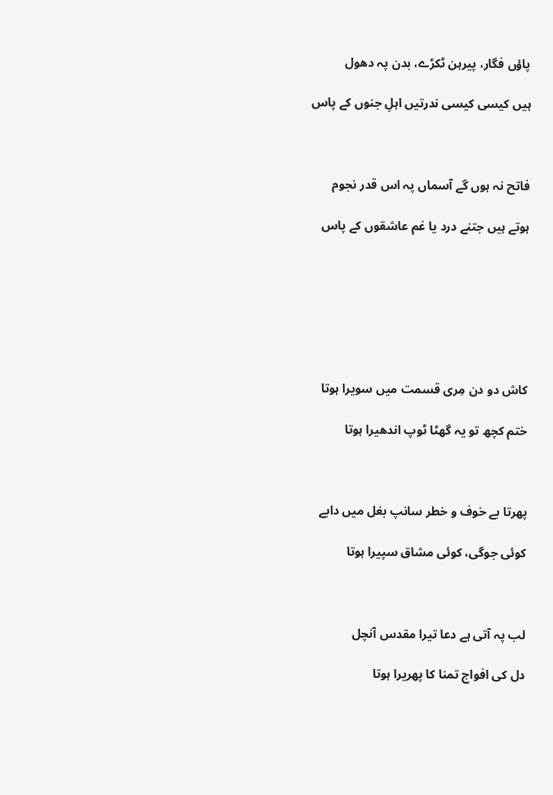پاؤں فگار، پیرہن ٹکڑے، بدن پہ دھول

ہیں کیسی کیسی ندرتیں اہلِ جنوں کے پاس



فاتح نہ ہوں گے آسماں پہ اس قدر نجوم

ہوتے ہیں جتنے درد یا غم عاشقوں کے پاس







کاش دو دن مِری قسمت میں سویرا ہوتا

ختم کچھ تو یہ گھٹا ٹوپ اندھیرا ہوتا



پھرتا بے خوف و خطر سانپ بغل میں دابے

کوئی جوگی، کوئی مشاق سپیرا ہوتا



لب پہ آتی ہے دعا تیرا مقدس آنچل

دل کی افواج تمنا کا پھریرا ہوتا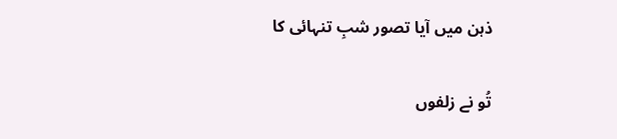ذہن میں آیا تصور شبِ تنہائی کا

تُو نے زلفوں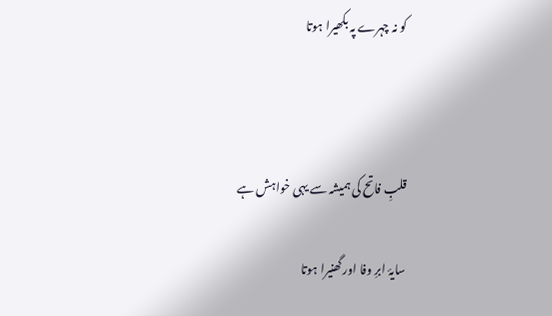کو نہ چہرے پہ بکھیرا ہوتا



قلبِ فاتح کی ہمیشہ سے یہی خواہش ہے

سایۂ ابرِ وفا اور گھنیرا ہوتا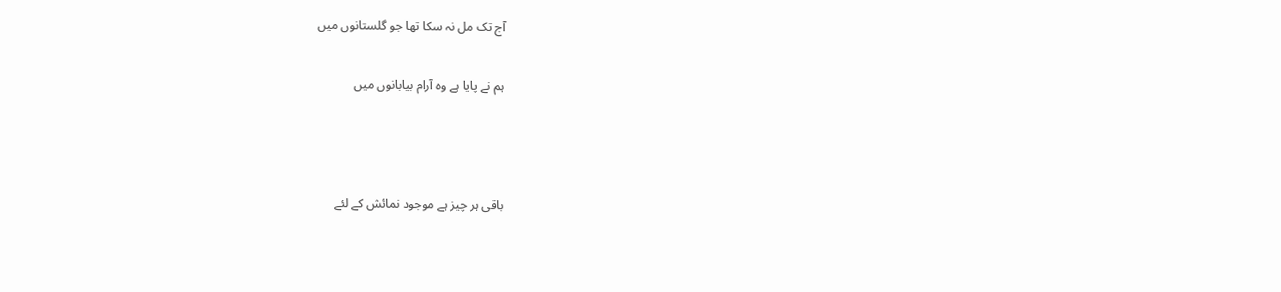آج تک مل نہ سکا تھا جو گلستانوں میں

ہم نے پایا ہے وہ آرام بیابانوں میں



باقی ہر چیز ہے موجود نمائش کے لئے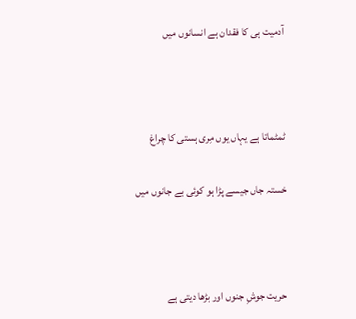آدمیت ہی کا فقدان ہے انسانوں میں



ٹمٹماتا ہے یہاں یوں مِری ہستی کا چراغ

خستہ جاں جیسے پڑا ہو کوئی بے جانوں میں



حریت جوشِ جنوں اور بڑھا دیتی ہے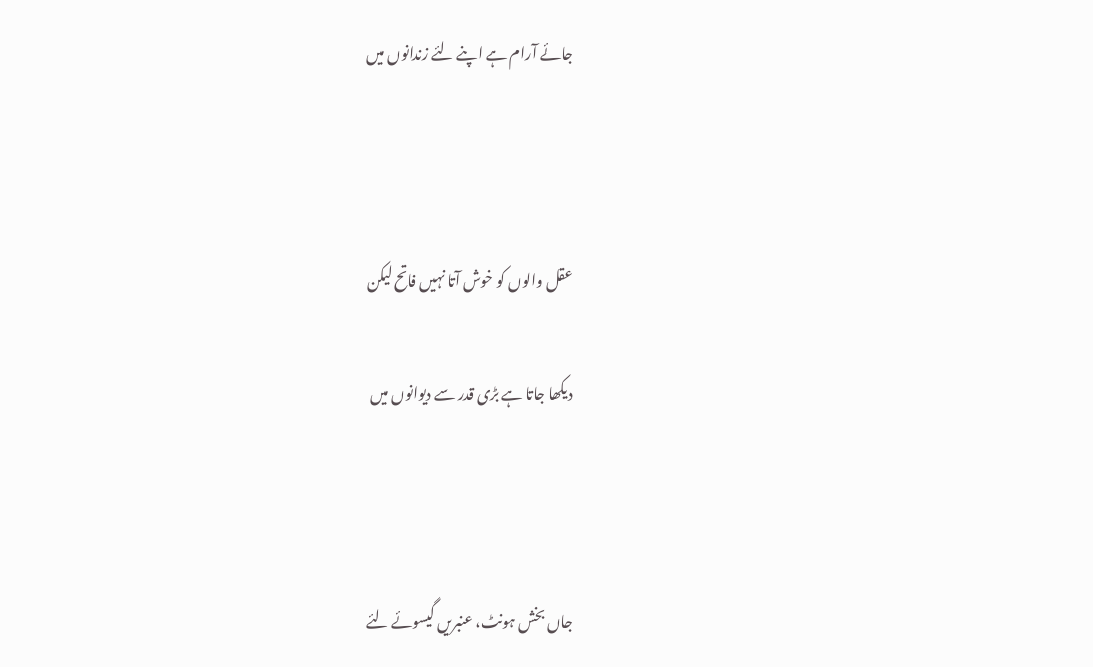جائے آرام ہے اپنے لئے زندانوں میں



عقل والوں کو خوش آتا نہیں فاتح لیکن

دیکھا جاتا ہے بڑی قدر سے دیوانوں میں



جاں بخش ہونٹ، عنبریں گیسوئے لئے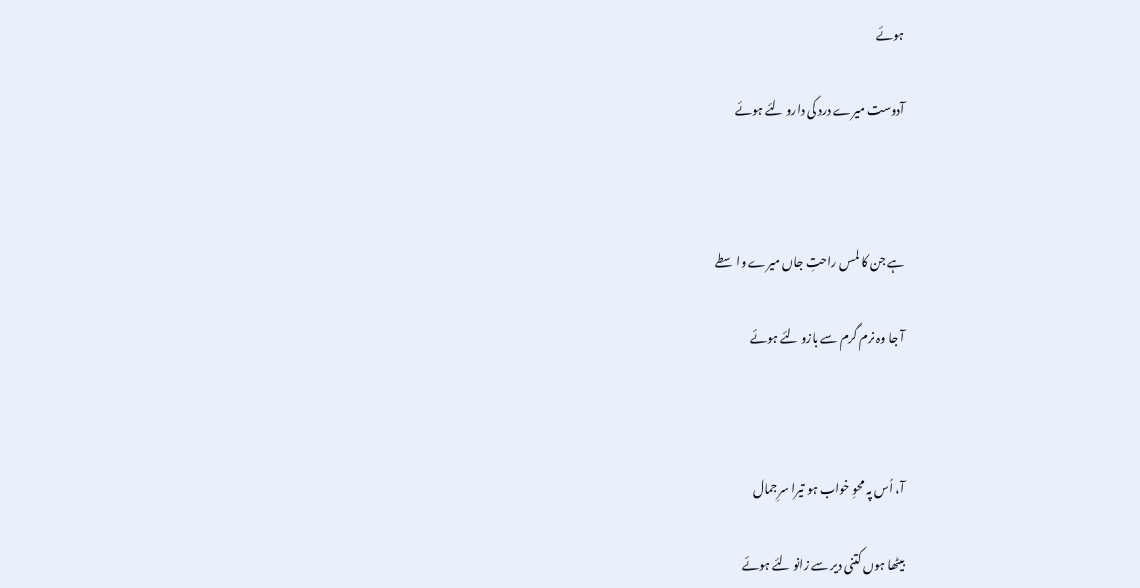ہوئے

آدوست میرے درد کی دارو لئے ہوئے



ہے جن کا لمس راحتِ جاں میرے واسطے

آ جا وہ نرم گرم سے بازو لئے ہوئے



آ، اُس پہ محوِ خواب ہو تیرا سرِجمال

بیٹھا ہوں کتنی دیر سے زانو لئے ہوئے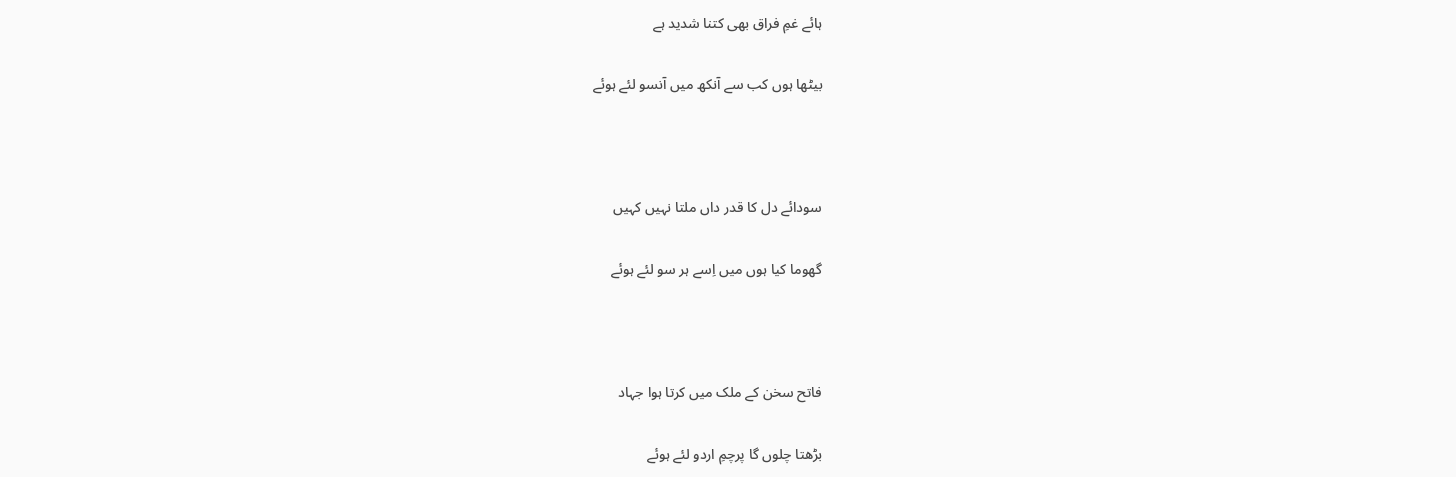ہائے غمِ فراق بھی کتنا شدید ہے

بیٹھا ہوں کب سے آنکھ میں آنسو لئے ہوئے



سودائے دل کا قدر داں ملتا نہیں کہیں

گھوما کیا ہوں میں اِسے ہر سو لئے ہوئے



فاتح سخن کے ملک میں کرتا ہوا جہاد

بڑھتا چلوں گا پرچمِ اردو لئے ہوئے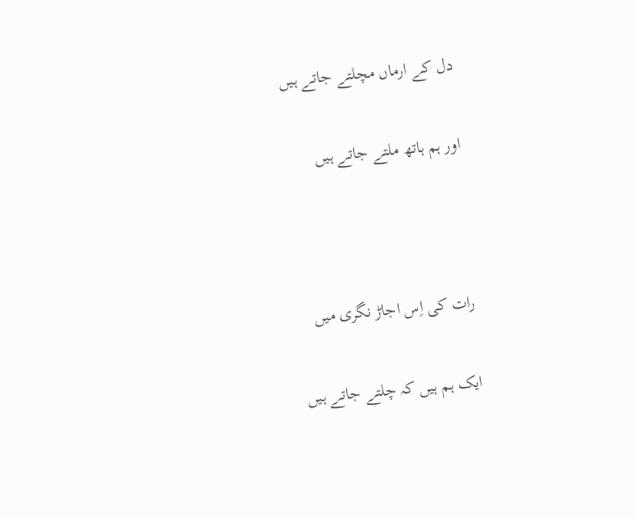دل کے ارماں مچلتے جاتے ہیں

اور ہم ہاتھ ملتے جاتے ہیں



رات کی اِس اجاڑ نگری میں

ایک ہم ہیں کہ چلتے جاتے ہیں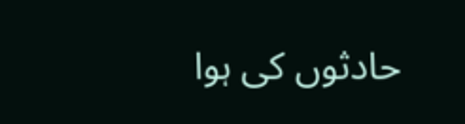حادثوں کی ہوا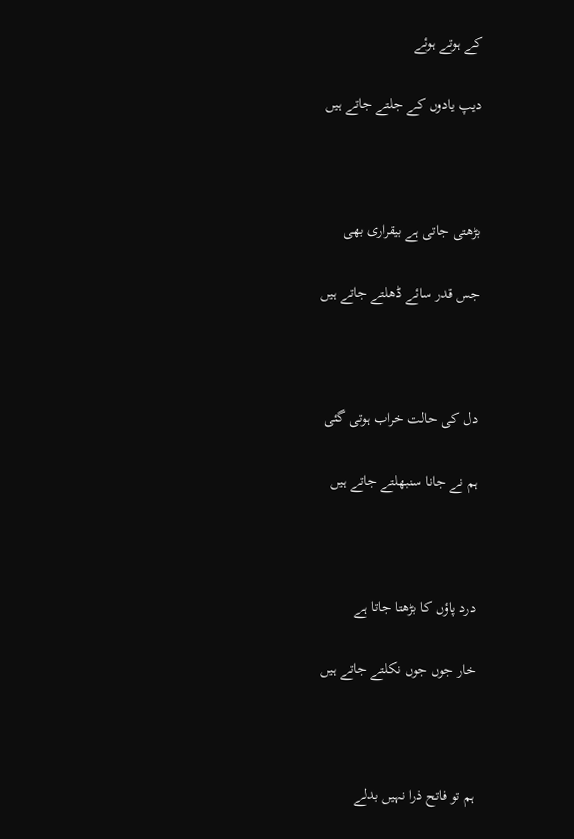کے ہوتے ہوئے

دیپ یادوں کے جلتے جاتے ہیں



بڑھتی جاتی ہے بیقراری بھی

جس قدر سائے ڈھلتے جاتے ہیں



دل کی حالت خراب ہوتی گئی

ہم نے جانا سنبھلتے جاتے ہیں



درد پاؤں کا بڑھتا جاتا ہے

خار جوں جوں نکلتے جاتے ہیں



ہم تو فاتح ذرا نہیں بدلے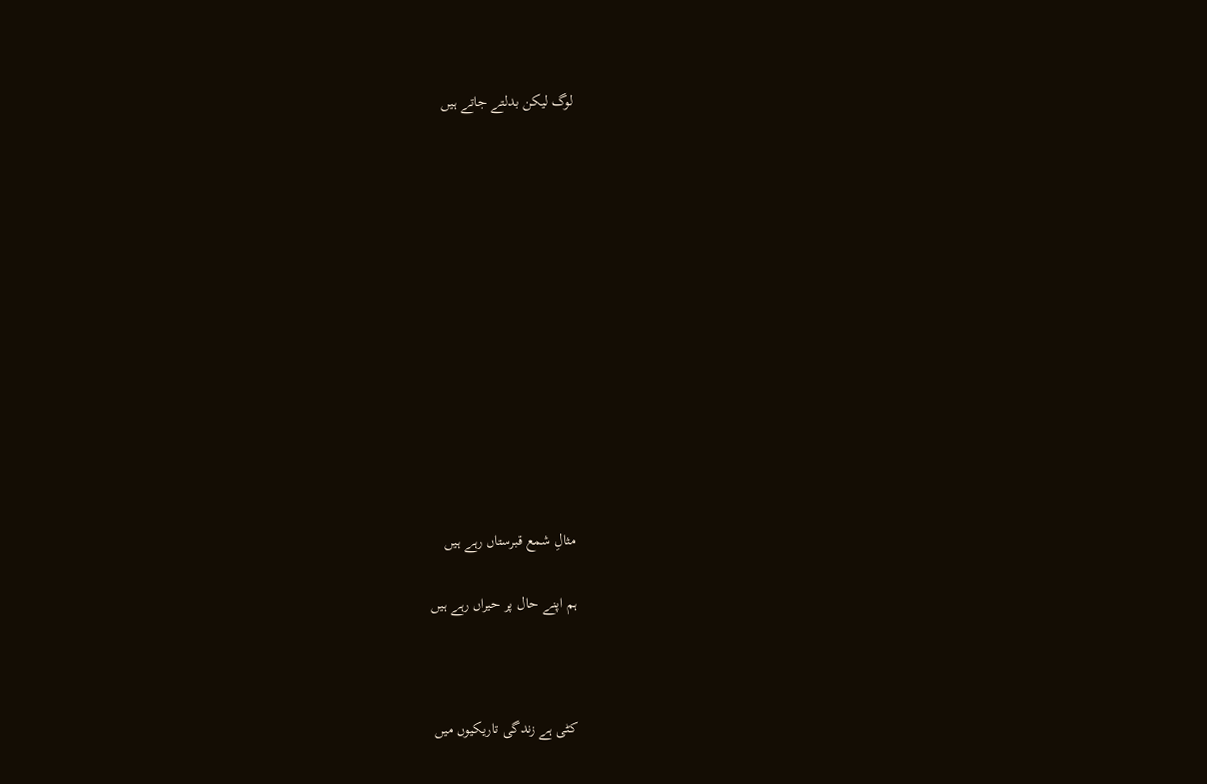لوگ لیکن بدلتے جاتے ہیں













مثالِ شمع قبرستاں رہے ہیں

ہم اپنے حال پر حیراں رہے ہیں



کٹی ہے زندگی تاریکیوں میں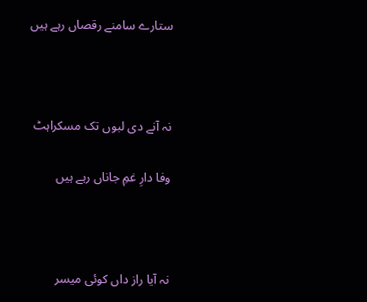ستارے سامنے رقصاں رہے ہیں



نہ آنے دی لبوں تک مسکراہٹ

وفا دارِ غمِ جاناں رہے ہیں



نہ آیا راز داں کوئی میسر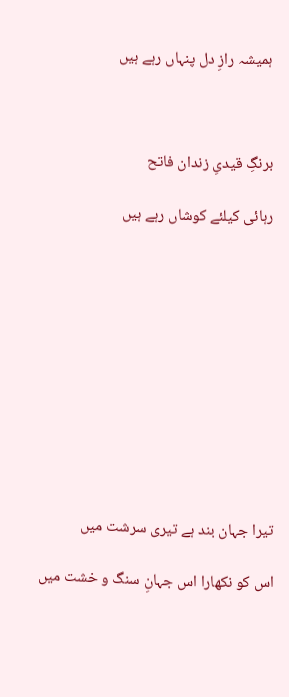ہمیشہ رازِ دل پنہاں رہے ہیں



برنگِ قیدیِ زندان فاتح

رہائی کیلئے کوشاں رہے ہیں











تیرا جہان بند ہے تیری سرشت میں

اس کو نکھارا اس جہانِ سنگ و خشت میں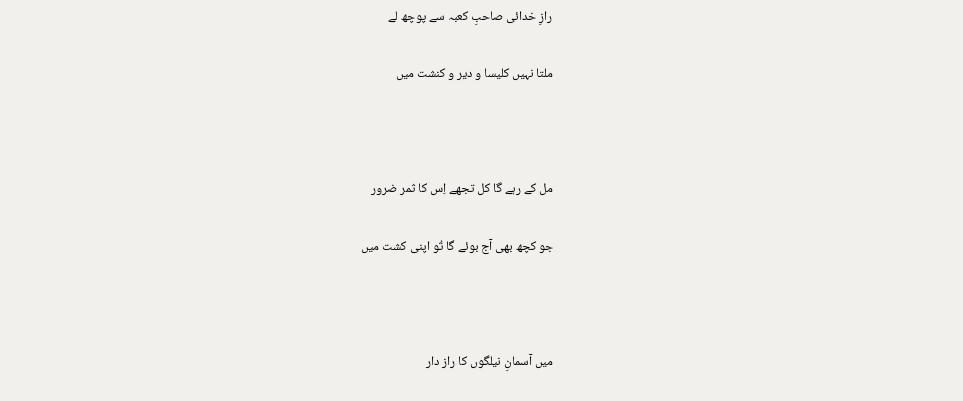رازِ خدائی صاحبِ کعبہ سے پوچھ لے

ملتا نہیں کلیسا و دیر و کنشت میں



مل کے رہے گا کل تجھے اِس کا ثمر ضرور

جو کچھ بھی آج بوئے گا تُو اپنی کشت میں



میں آسمانِ نیلگوں کا راز دار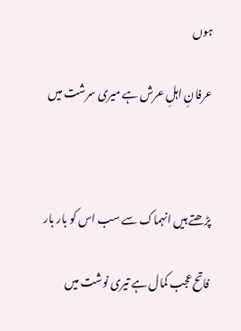ہوں

عرفانِ اہلِ عرش ہے میری سرشت میں



پڑھتے ہیں انہماک سے سب اس کو بار بار

فاتح عجب کمال ہے تیری نوشت میں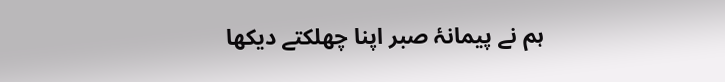ہم نے پیمانۂ صبر اپنا چھلکتے دیکھا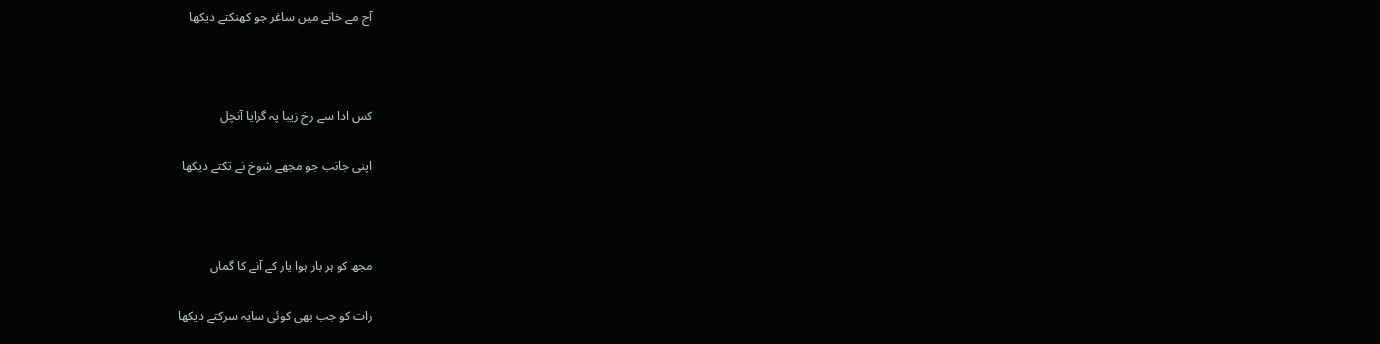آج مے خانے میں ساغر جو کھنکتے دیکھا



کس ادا سے رخ زیبا پہ گرایا آنچل

اپنی جانب جو مجھے شوخ نے تکتے دیکھا



مجھ کو ہر بار ہوا یار کے آنے کا گماں

رات کو جب بھی کوئی سایہ سرکتے دیکھا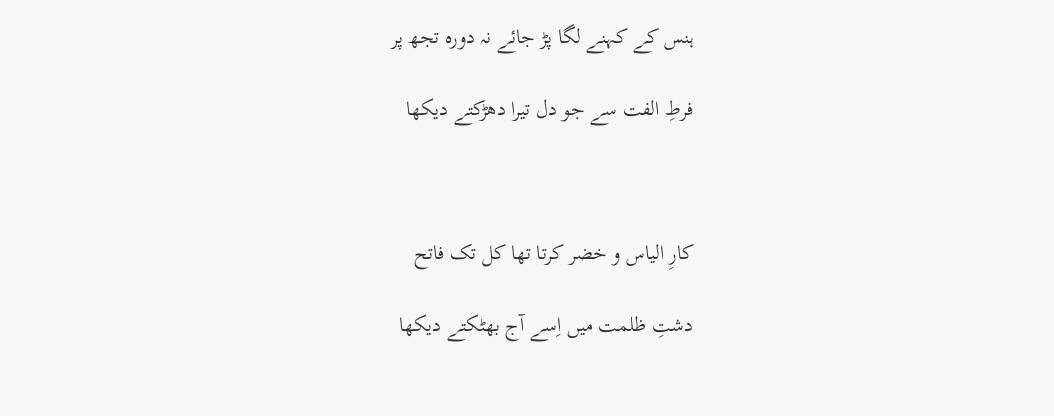ہنس کے کہنے لگا پڑ جائے نہ دورہ تجھ پر

فرطِ الفت سے جو دل تیرا دھڑکتے دیکھا



کارِ الیاس و خضر کرتا تھا کل تک فاتح

دشتِ ظلمت میں اِسے آج بھٹکتے دیکھا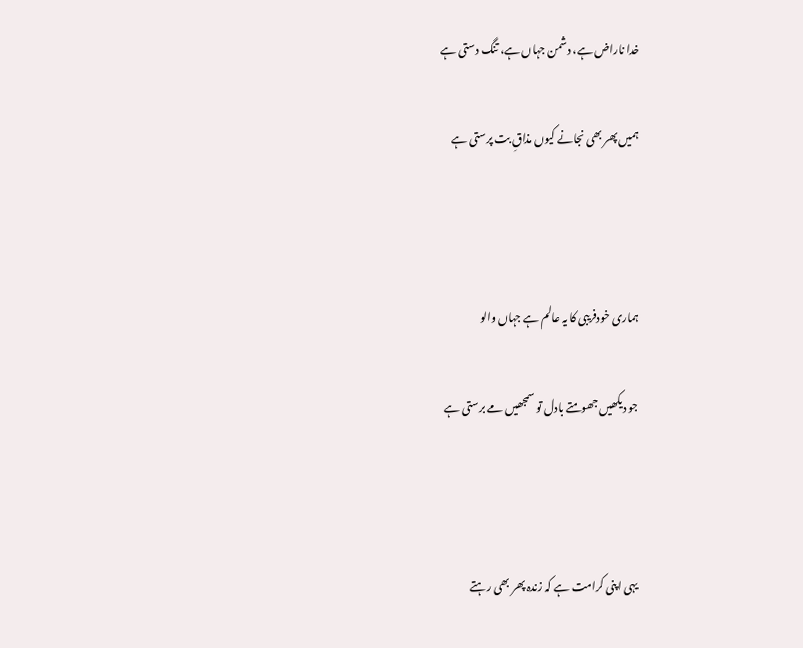خدا ناراض ہے، دشمن جہاں ہے، تنگ دستی ہے

ہمیں پھر بھی نجانے کیوں مذاقِ بت پرستی ہے



ہماری خودفریبی کا یہ عالم ہے جہاں والو

جو دیکھیں جھومتے بادل تو سمجھیں مے برستی ہے



یہی اپنی کرامت ہے کہ زندہ پھر بھی رہتے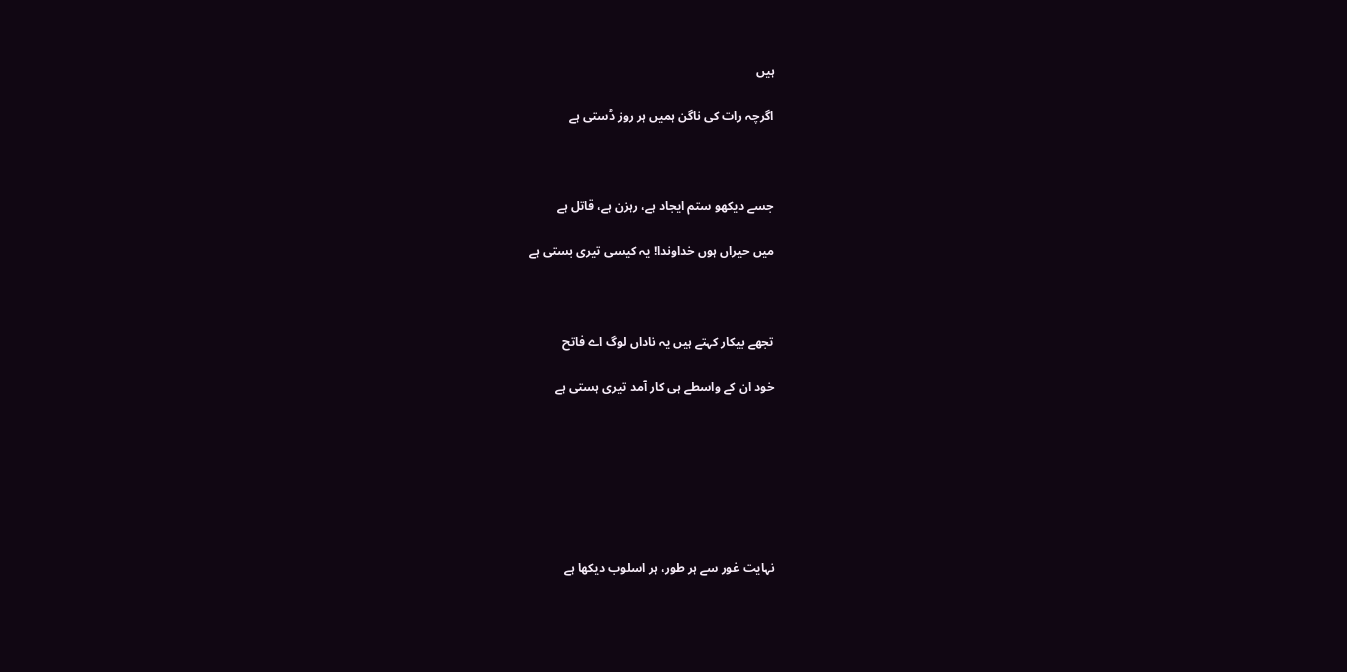ہیں

اگرچہ رات کی ناگن ہمیں ہر روز ڈستی ہے



جسے دیکھو ستم ایجاد ہے، رہزن ہے، قاتل ہے

میں حیراں ہوں خداوندا! یہ کیسی تیری بستی ہے



تجھے بیکار کہتے ہیں یہ ناداں لوگ اے فاتح

خود ان کے واسطے ہی کار آمد تیری ہستی ہے







نہایت غور سے ہر طور، ہر اسلوب دیکھا ہے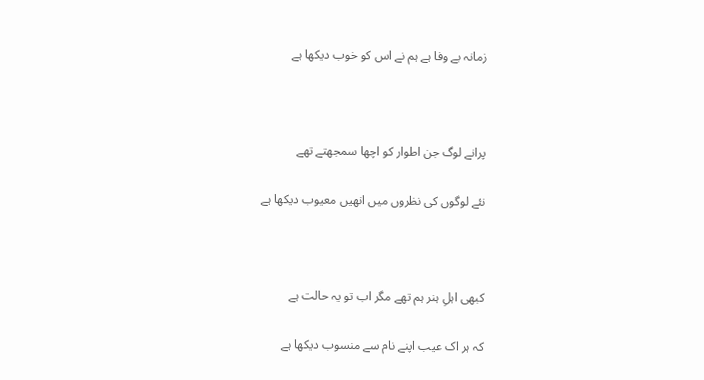زمانہ بے وفا ہے ہم نے اس کو خوب دیکھا ہے



پرانے لوگ جن اطوار کو اچھا سمجھتے تھے

نئے لوگوں کی نظروں میں انھیں معیوب دیکھا ہے



کبھی اہلِ ہنر ہم تھے مگر اب تو یہ حالت ہے

کہ ہر اک عیب اپنے نام سے منسوب دیکھا ہے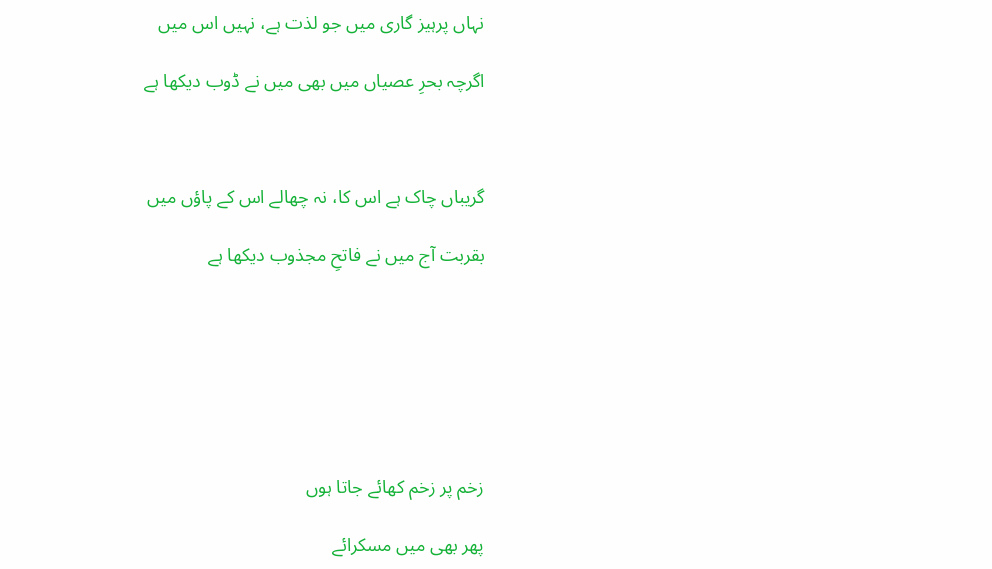نہاں پرہیز گاری میں جو لذت ہے، نہیں اس میں

اگرچہ بحرِ عصیاں میں بھی میں نے ڈوب دیکھا ہے



گریباں چاک ہے اس کا، نہ چھالے اس کے پاؤں میں

بقربت آج میں نے فاتحِ مجذوب دیکھا ہے







زخم پر زخم کھائے جاتا ہوں

پھر بھی میں مسکرائے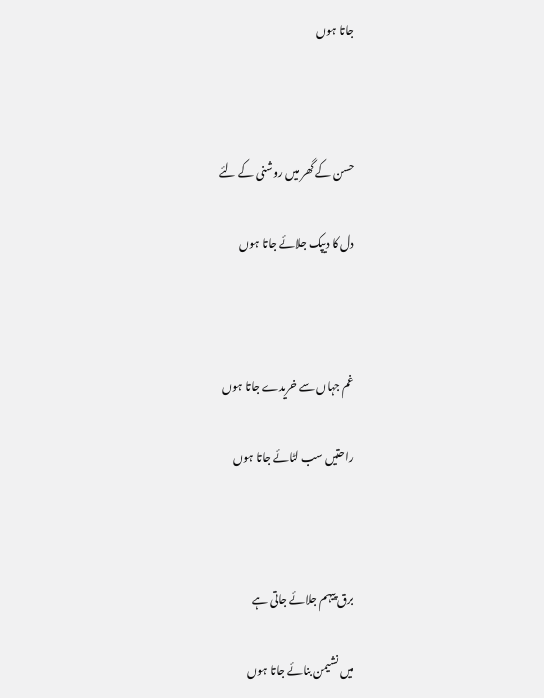جاتا ہوں



حسن کے گھر میں روشنی کے لئے

دل کا دیپک جلائے جاتا ہوں



غم جہاں سے خریدے جاتا ہوں

راحتیں سب لٹائے جاتا ہوں



برق پیہم جلائے جاتی ہے

میں نشیمن بنائے جاتا ہوں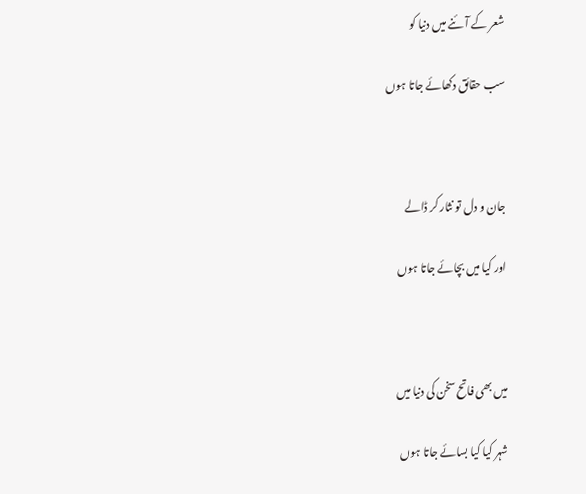شعر کے آئنے میں دنیا کو

سب حقائق دکھائے جاتا ہوں



جان و دل تو نثار کر ڈالے

اور کیا میں بچائے جاتا ہوں



میں بھی فاتح سخن کی دنیا میں

شہر کیا کیا بسائے جاتا ہوں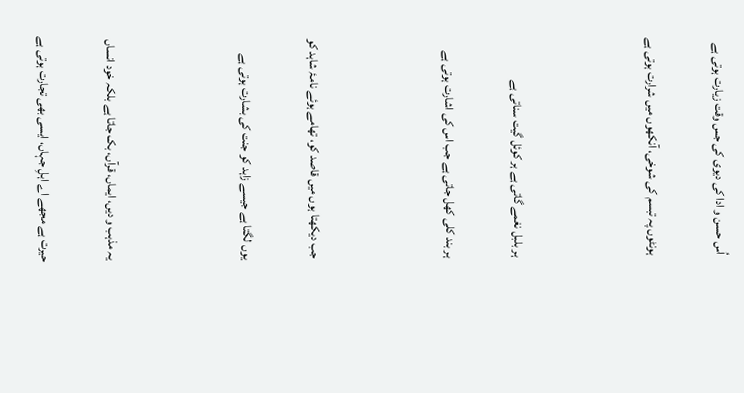اُس حسن و ادا کی دیوی کی جس وقت زیارت ہوتی ہے

ہونٹوں پہ تبسم کی شوخی، آنکھوں میں شرارت ہوتی ہے



ہر بلبل نغمے گاتی ہے ہر کوئل گیت سناتی ہے

ہر بند کلی کھل جاتی ہے جب اس کی اشارت ہوتی ہے



جب دیکھتا ہوں میں قاصد کو، تھامے ہوئے نامۂ شاہد کو

یوں لگتا ہے جیسے زاہد کو جنت کی بشارت ہوتی ہے



یہ مذہب و دیں، ایماں، قرآں، بک جاتا ہے بلکہ خود انساں

حیرت ہے مجھے اے اہلِ جہاں، ایسی بھی تجارت ہوتی ہے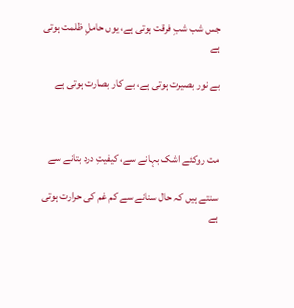جس شب شبِ فرقت ہوتی ہے، یوں حاملِ ظلمت ہوتی ہے

بے نور بصیرت ہوتی ہے، بے کار بصارت ہوتی ہے



مت روکئے اشک بہانے سے، کیفیتِ درد بتانے سے

سنتے ہیں کہ حال سنانے سے کم غم کی حرارت ہوتی ہے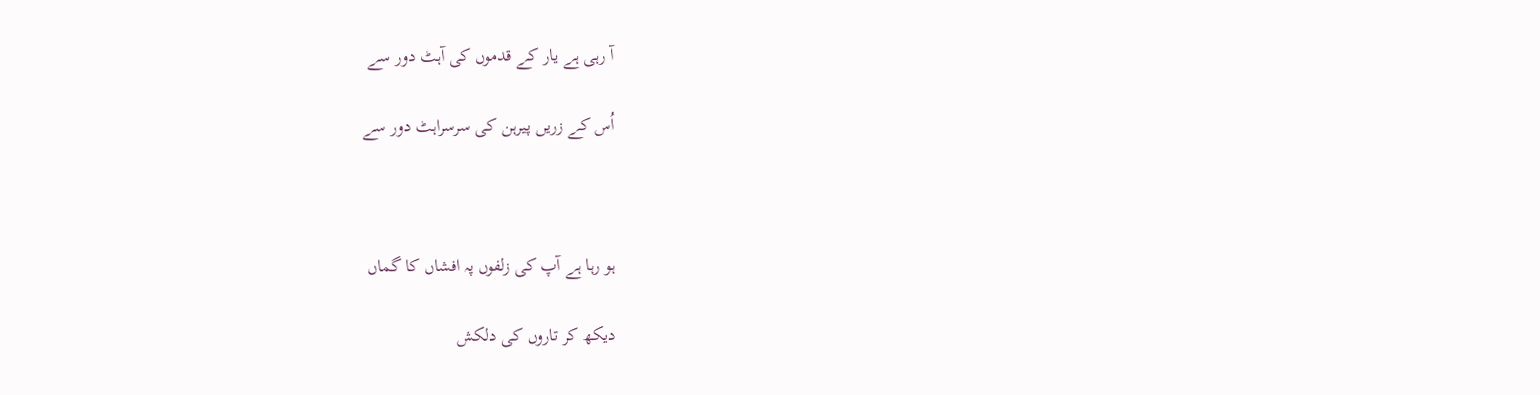آ رہی ہے یار کے قدموں کی آہٹ دور سے

اُس کے زریں پیرہن کی سرسراہٹ دور سے



ہو رہا ہے آپ کی زلفوں پہ افشاں کا گماں

دیکھ کر تاروں کی دلکش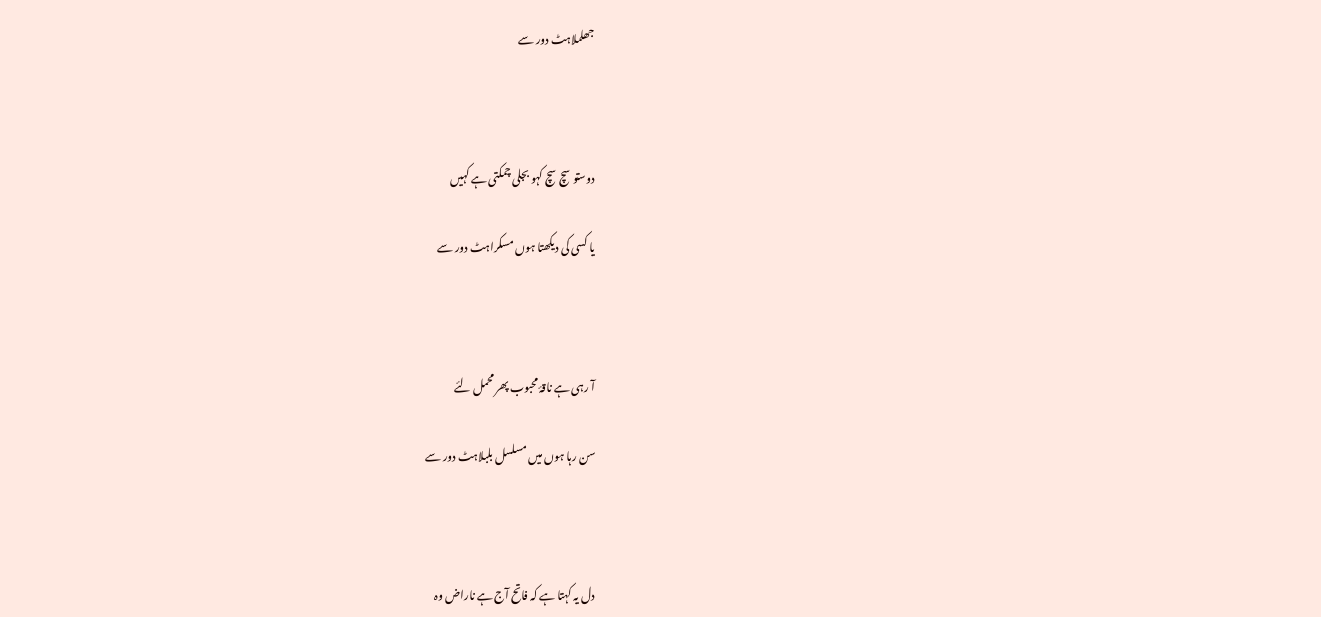جھلملاہٹ دور سے



دوستو سچ سچ کہو بجلی چمکتی ہے کہیں

یا کسی کی دیکھتا ہوں مسکراہٹ دور سے



آ رہی ہے ناقۂ محبوب پھر محمل لئے

سن رہا ہوں میں مسلسل بلبلاہٹ دور سے



دل یہ کہتا ہے کہ فاتح آج ہے ناراض وہ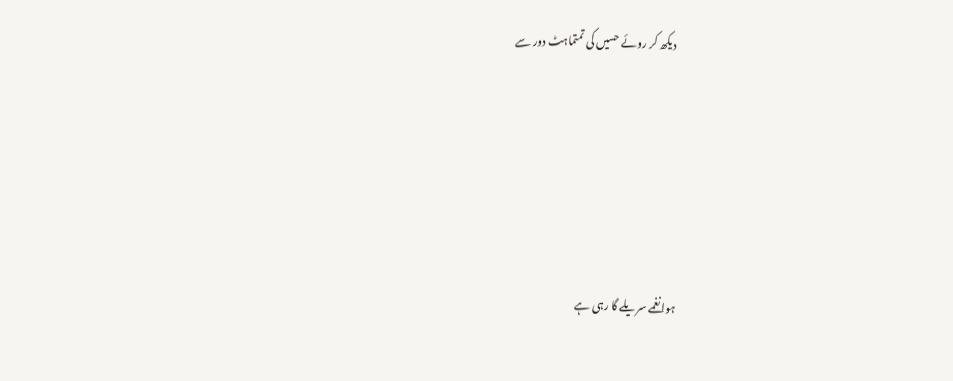دیکھ کر روئے حسیں کی تمتماہٹ دور سے







ہوا نغمے سریلے گا رہی ہے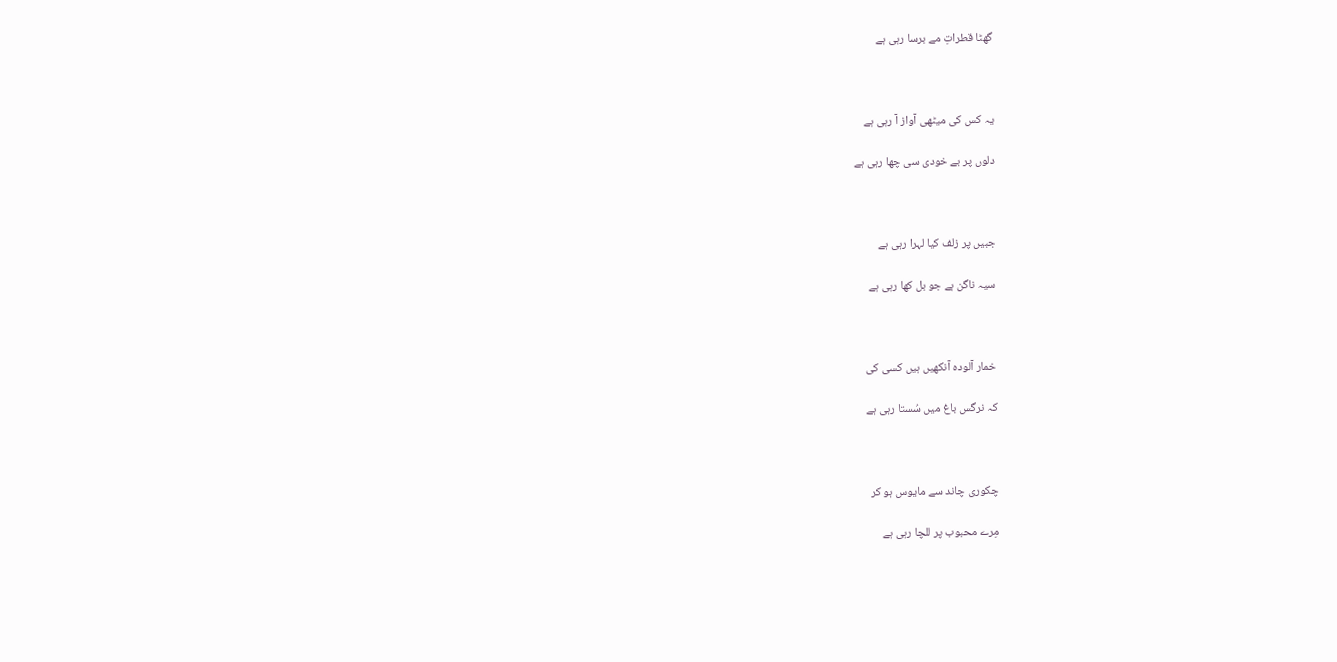گھٹا قطراتِ مے برسا رہی ہے



یہ کس کی میٹھی آواز آ رہی ہے

دلوں پر بے خودی سی چھا رہی ہے



جبیں پر زلف کیا لہرا رہی ہے

سیہ ناگن ہے جو بل کھا رہی ہے



خمار آلودہ آنکھیں ہیں کسی کی

کہ نرگس باغ میں سُستا رہی ہے



چکوری چاند سے مایوس ہو کر

مِرے محبوب پر للچا رہی ہے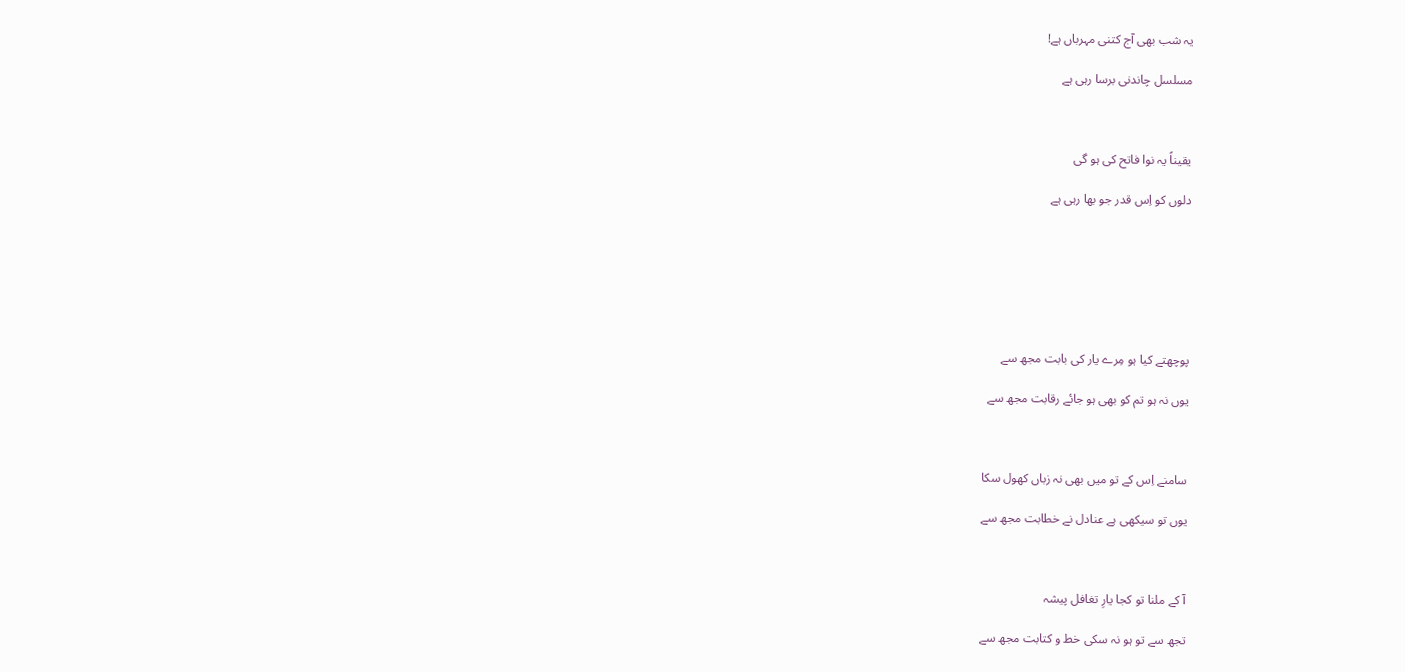یہ شب بھی آج کتنی مہرباں ہے!

مسلسل چاندنی برسا رہی ہے



یقیناً یہ نوا فاتح کی ہو گی

دلوں کو اِس قدر جو بھا رہی ہے







پوچھتے کیا ہو مِرے یار کی بابت مجھ سے

یوں نہ ہو تم کو بھی ہو جائے رقابت مجھ سے



سامنے اِس کے تو میں بھی نہ زباں کھول سکا

یوں تو سیکھی ہے عنادل نے خطابت مجھ سے



آ کے ملنا تو کجا یارِ تغافل پیشہ

تجھ سے تو ہو نہ سکی خط و کتابت مجھ سے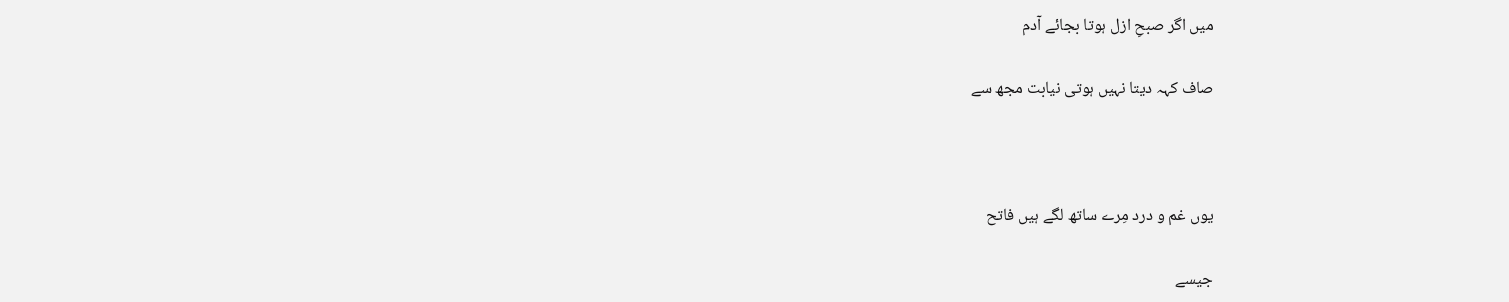میں اگر صبحِ ازل ہوتا بجائے آدم

صاف کہہ دیتا نہیں ہوتی نیابت مجھ سے



یوں غم و درد مِرے ساتھ لگے ہیں فاتح

جیسے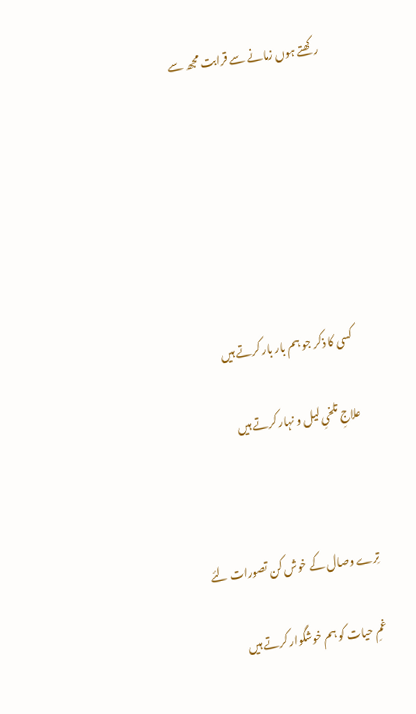رکھتے ہوں زمانے سے قرابت مجھ سے







کسی کا ذکر جو ہم بار بار کرتے ہیں

علاجِ تلخیِ لیل و نہار کرتے ہیں



تِرے وصال کے خوش کن تصورات لئے

غمِ حیات کو ہم خوشگوار کرتے ہیں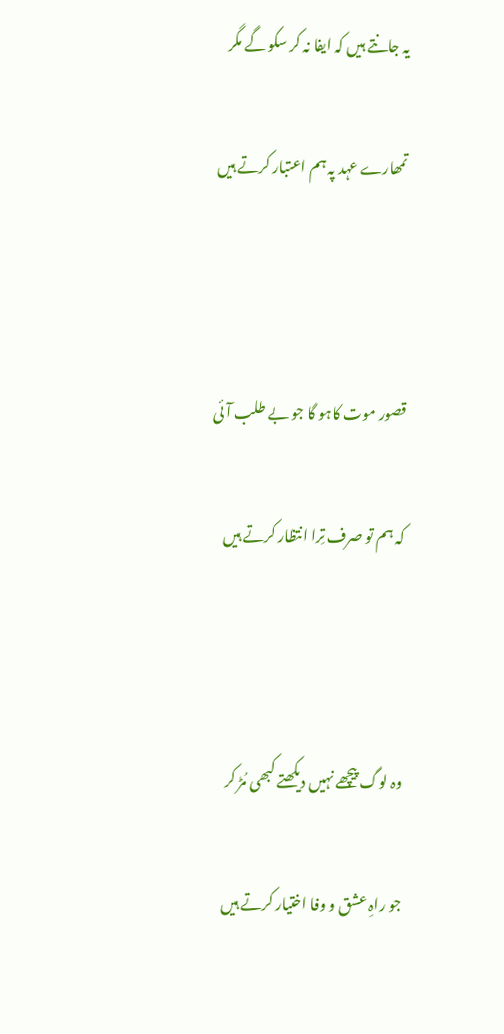یہ جانتے ہیں کہ ایفا نہ کر سکو گے مگر

تمھارے عہد پہ ہم اعتبار کرتے ہیں



قصور موت کاہو گا جو بے طلب آئی

کہ ہم تو صرف تِرا انتظار کرتے ہیں



وہ لوگ پیچھے نہیں دیکھتے کبھی مُڑ کر

جو راہِ عشق و وفا اختیار کرتے ہیں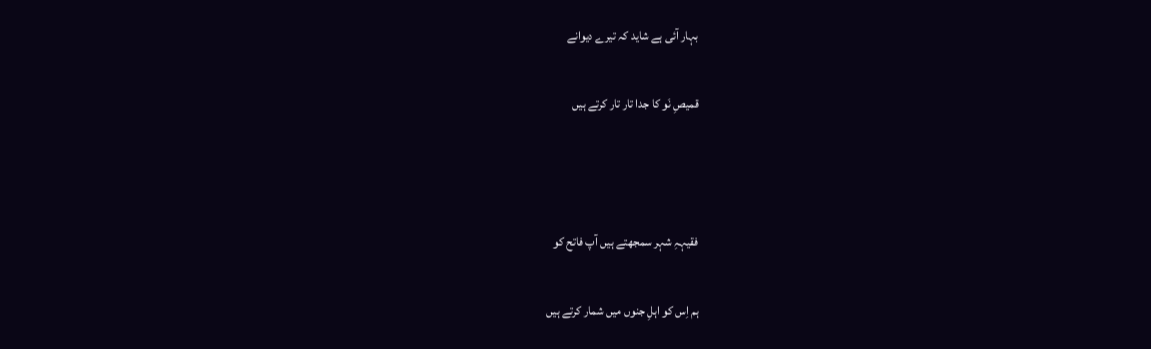بہار آئی ہے شاید کہ تیرے دیوانے

قمیصِ نَو کا جدا تار تار کرتے ہیں



فقیہہِ شہر سمجھتے ہیں آپ فاتح کو

ہم اِس کو اہلِ جنوں میں شمار کرتے ہیں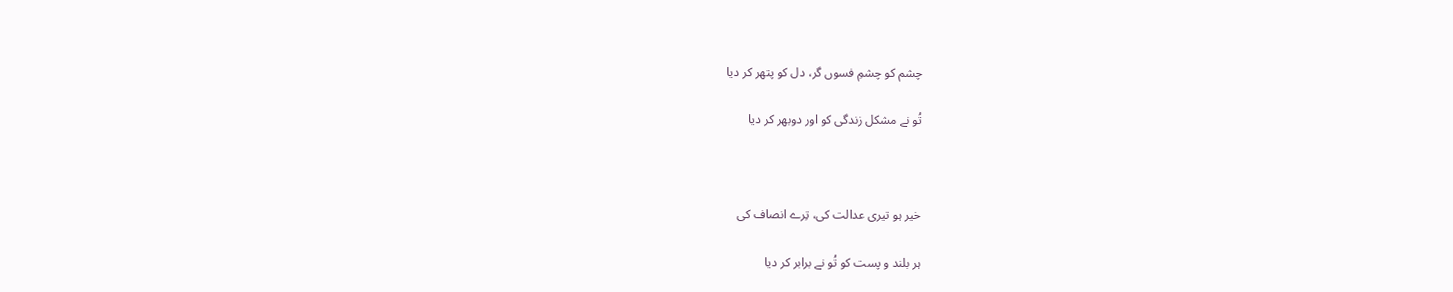چشم کو چشمِ فسوں گر، دل کو پتھر کر دیا

تُو نے مشکل زندگی کو اور دوبھر کر دیا



خیر ہو تیری عدالت کی، تِرے انصاف کی

ہر بلند و پست کو تُو نے برابر کر دیا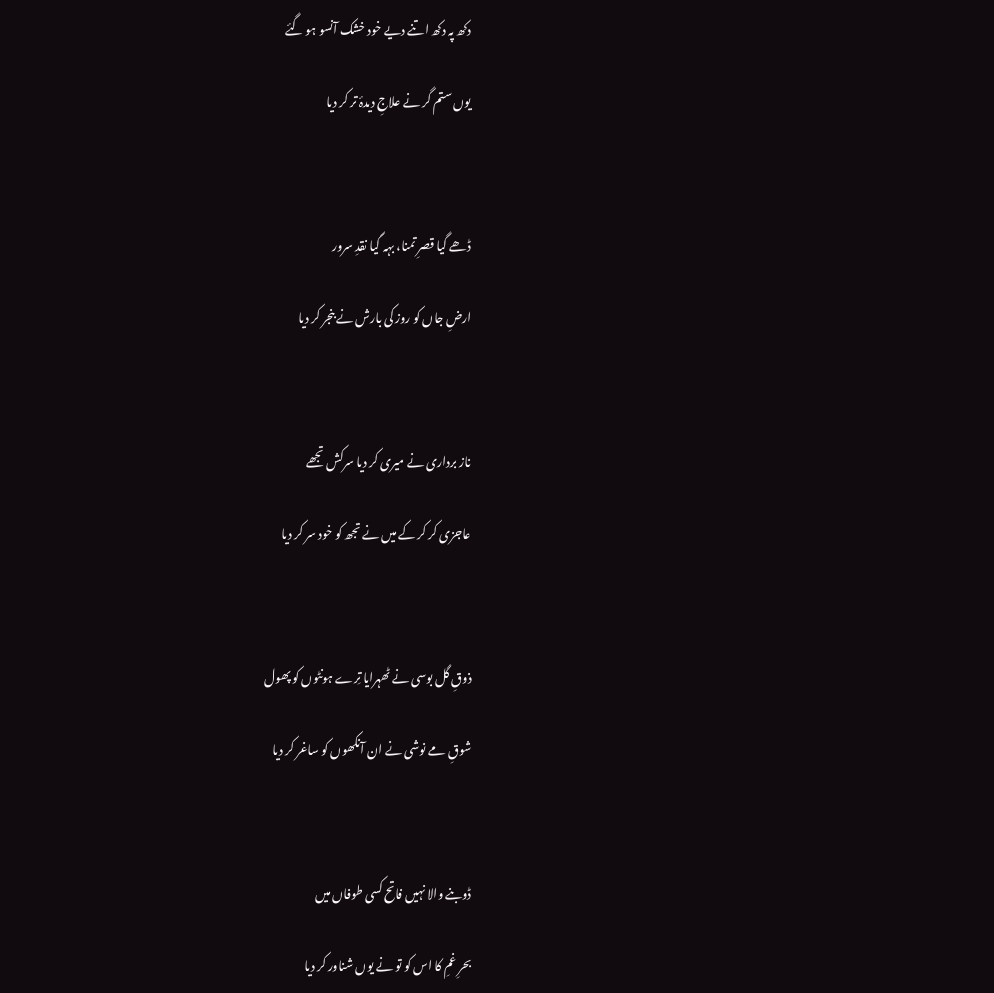دکھ پہ دکھ اتنے دیے خود خشک آنسو ہو گئے

یوں ستم گر نے علاجِ دیدۂ تر کر دیا



ڈھے گیا قصرِ تمنا، بہہ گیا نقدِ سرور

ارضِ جاں کو روز کی بارش نے بنجر کر دیا



ناز برداری نے میری کر دیا سرکش تجھے

عاجزی کر کر کے میں نے تجھ کو خود سر کر دیا



ذوقِ گل بوسی نے ٹھہرایا تِرے ہونٹوں کو پھول

شوقِ مے نوشی نے ان آنکھوں کو ساغر کر دیا



ڈوبنے والا نہیں فاتح کسی طوفاں میں

بحرِ غمِ کا اس کو تو نے یوں شناور کر دیا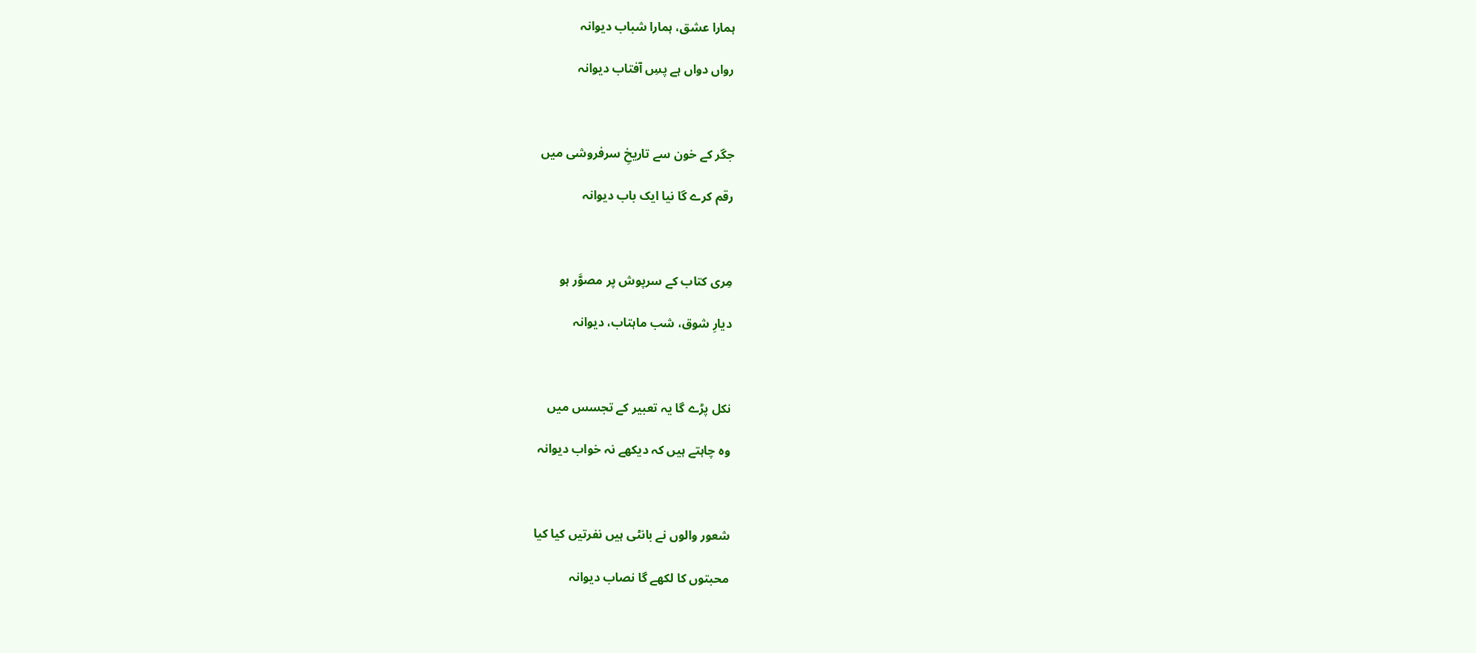ہمارا عشق، ہمارا شباب دیوانہ

رواں دواں ہے پسِ آفتاب دیوانہ



جگر کے خون سے تاریخِ سرفروشی میں

رقم کرے گا نیا ایک باب دیوانہ



مِری کتاب کے سرپوش پر مصوَّر ہو

دیارِ شوق، شب ماہتاب، دیوانہ



نکل پڑے گا یہ تعبیر کے تجسس میں

وہ چاہتے ہیں کہ دیکھے نہ خواب دیوانہ



شعور والوں نے بانٹی ہیں نفرتیں کیا کیا

محبتوں کا لکھے گا نصاب دیوانہ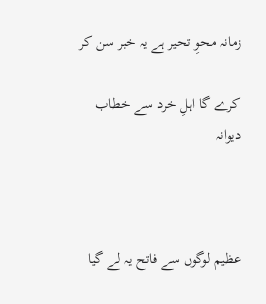زمانہ محوِ تحیر ہے یہ خبر سن کر

کرے گا اہلِ خرد سے خطاب دیوانہ



عظیم لوگوں سے فاتح یہ لے گیا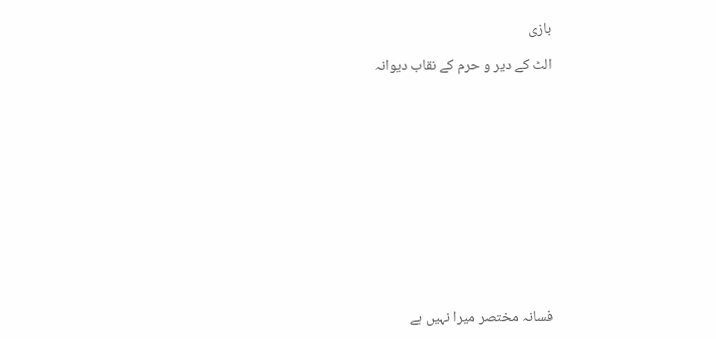بازی

الٹ کے دیر و حرم کے نقاب دیوانہ













فسانہ مختصر میرا نہیں ہے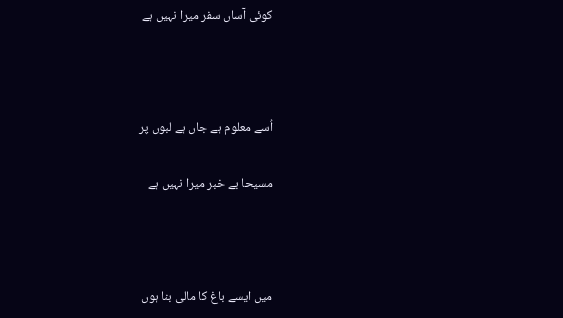کوئی آساں سفر میرا نہیں ہے



اُسے معلوم ہے جاں ہے لبوں پر

مسیحا بے خبر میرا نہیں ہے



میں ایسے باغ کا مالی بنا ہوں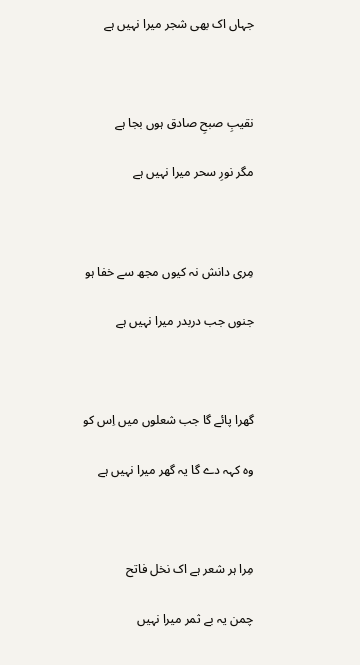جہاں اک بھی شجر میرا نہیں ہے



نقیبِ صبحِ صادق ہوں بجا ہے

مگر نورِ سحر میرا نہیں ہے



مِری دانش نہ کیوں مجھ سے خفا ہو

جنوں جب دربدر میرا نہیں ہے



گھرا پائے گا جب شعلوں میں اِس کو

وہ کہہ دے گا یہ گھر میرا نہیں ہے



مِرا ہر شعر ہے اک نخل فاتح

چمن یہ بے ثمر میرا نہیں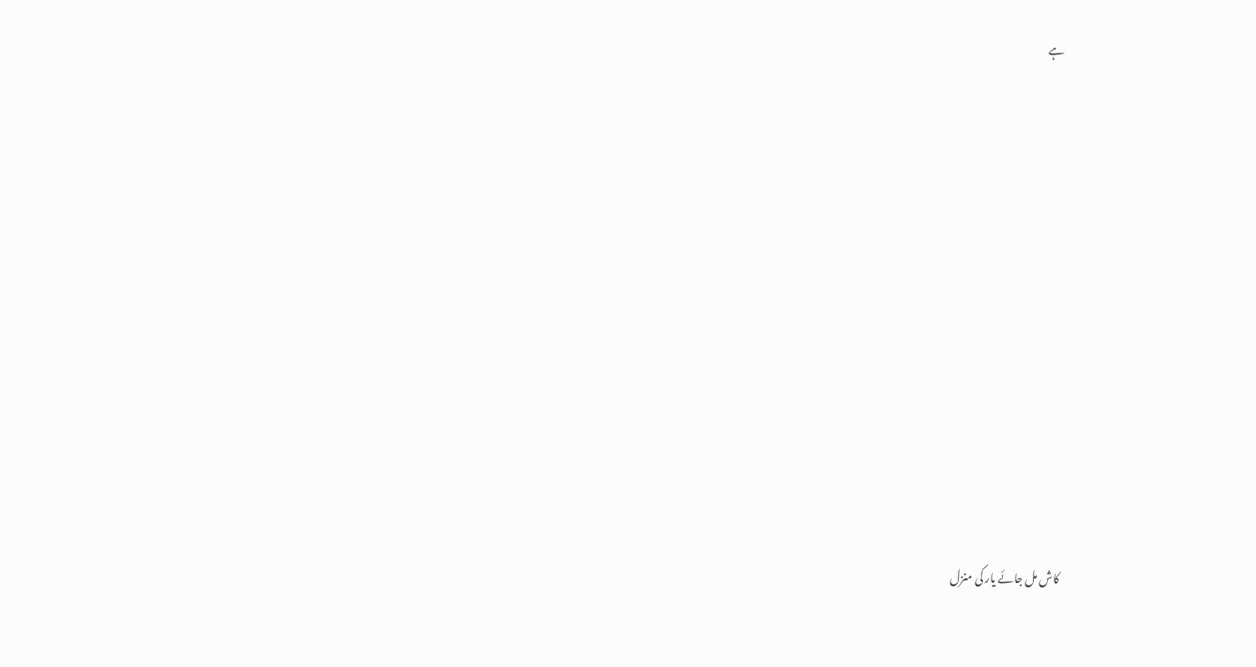ہے













کاش مل جائے یار کی منزل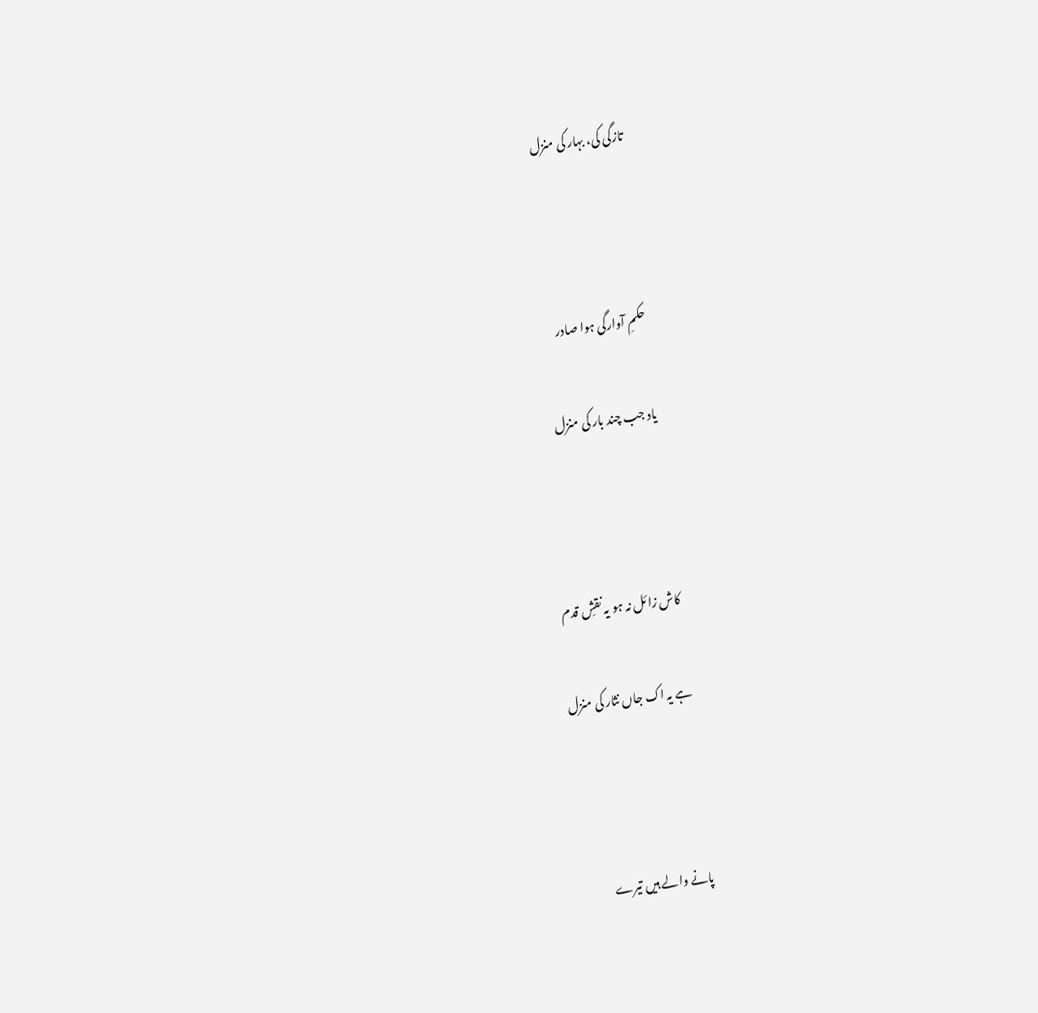تازگی کی، بہار کی منزل



حکمِ آوارگی ہوا صادر

یاد جب چند بار کی منزل



کاش زائل نہ ہو یہ نقشِ قدم

ہے یہ اک جاں نثار کی منزل



پانے والے ہیں تیرے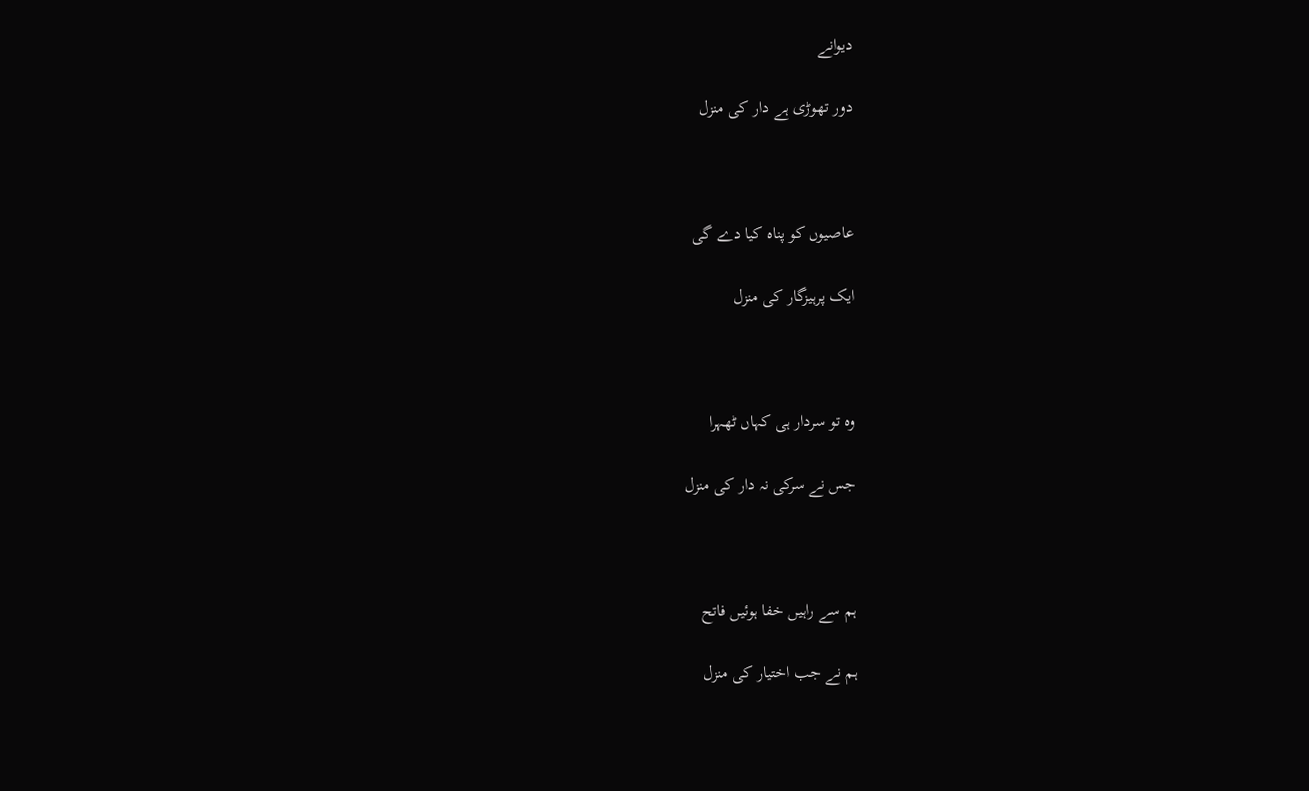دیوانے

دور تھوڑی ہے دار کی منزل



عاصیوں کو پناہ کیا دے گی

ایک پرہیزگار کی منزل



وہ تو سردار ہی کہاں ٹھہرا

جس نے سرکی نہ دار کی منزل



ہم سے راہیں خفا ہوئیں فاتح

ہم نے جب اختیار کی منزل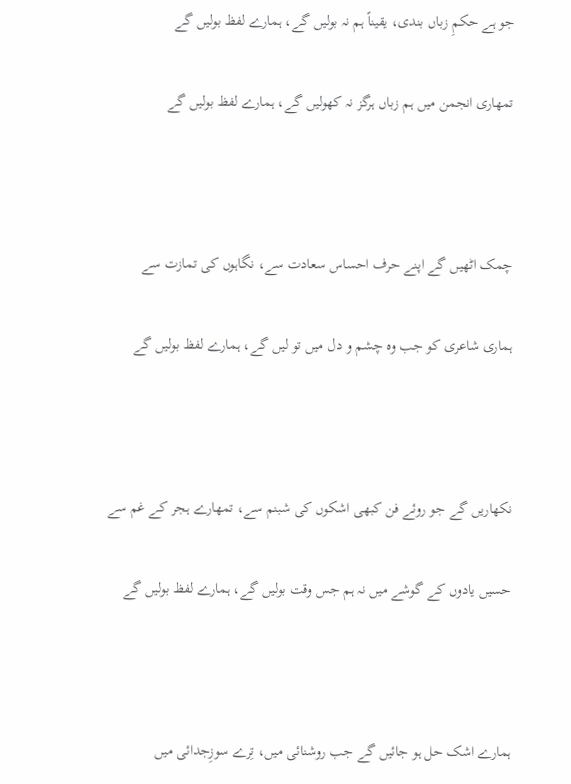جو ہے حکمِ زباں بندی، یقیناً ہم نہ بولیں گے، ہمارے لفظ بولیں گے

تمھاری انجمن میں ہم زباں ہرگز نہ کھولیں گے، ہمارے لفظ بولیں گے



چمک اٹھیں گے اپنے حرف احساس سعادت سے، نگاہوں کی تمازت سے

ہماری شاعری کو جب وہ چشم و دل میں تو لیں گے، ہمارے لفظ بولیں گے



نکھاریں گے جو روئے فن کبھی اشکوں کی شبنم سے، تمھارے ہجر کے غم سے

حسیں یادوں کے گوشے میں نہ ہم جس وقت بولیں گے، ہمارے لفظ بولیں گے



ہمارے اشک حل ہو جائیں گے جب روشنائی میں، تِرے سوزِجدائی میں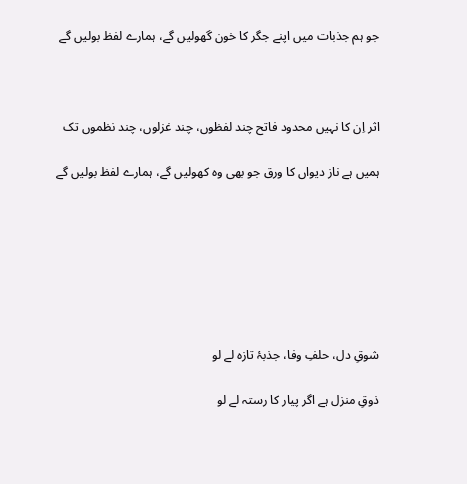جو ہم جذبات میں اپنے جگر کا خون گھولیں گے، ہمارے لفظ بولیں گے



اثر اِن کا نہیں محدود فاتح چند لفظوں، چند غزلوں، چند نظموں تک

ہمیں ہے ناز دیواں کا ورق جو بھی وہ کھولیں گے، ہمارے لفظ بولیں گے







شوقِ دل، حلفِ وفا، جذبۂ تازہ لے لو

ذوقِ منزل ہے اگر پیار کا رستہ لے لو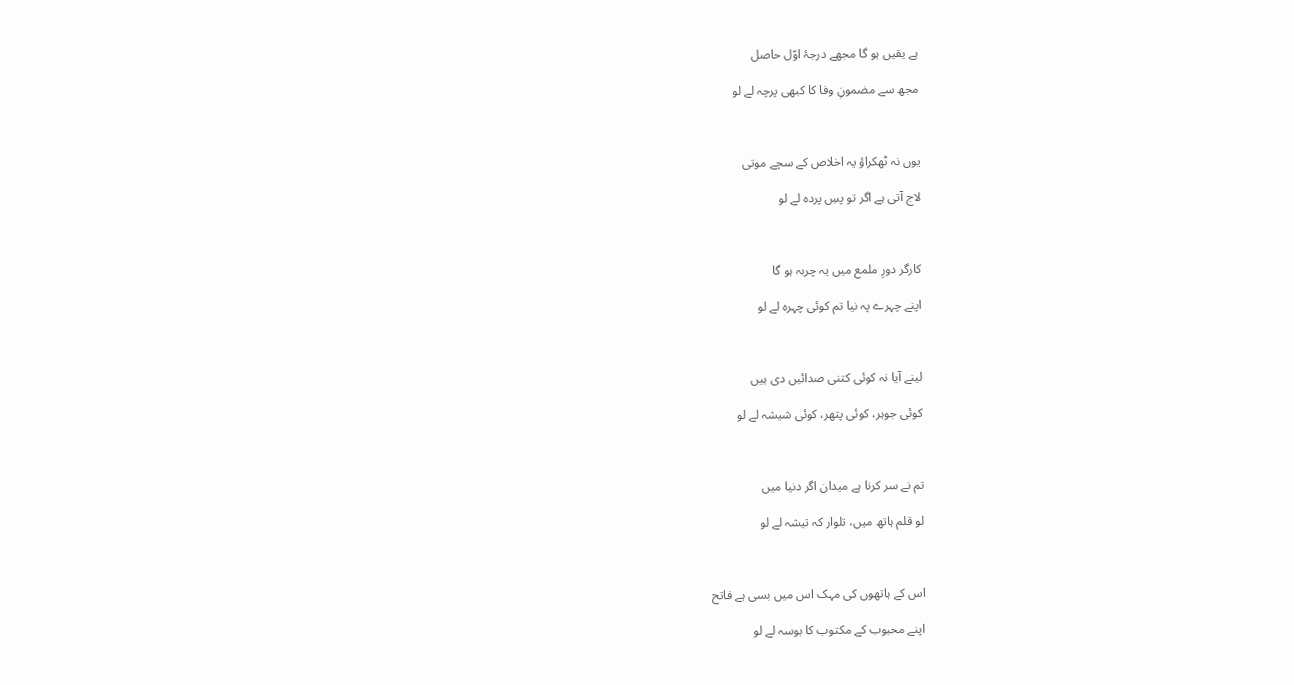ہے یقیں ہو گا مجھے درجۂ اوّل حاصل

مجھ سے مضمونِ وفا کا کبھی پرچہ لے لو



یوں نہ ٹھکراؤ یہ اخلاص کے سچے موتی

لاج آتی ہے اگر تو پسِ پردہ لے لو



کارگر دورِ ملمع میں یہ چربہ ہو گا

اپنے چہرے پہ نیا تم کوئی چہرہ لے لو



لینے آیا نہ کوئی کتنی صدائیں دی ہیں

کوئی جوہر، کوئی پتھر، کوئی شیشہ لے لو



تم نے سر کرنا ہے میدان اگر دنیا میں

لو قلم ہاتھ میں، تلوار کہ تیشہ لے لو



اس کے ہاتھوں کی مہک اس میں بسی ہے فاتح

اپنے محبوب کے مکتوب کا بوسہ لے لو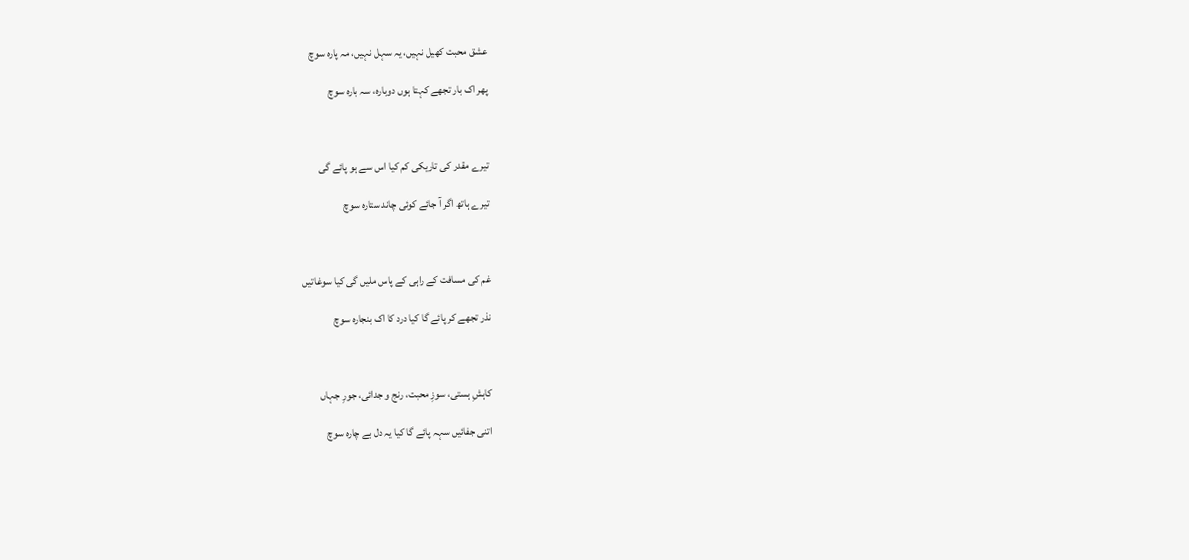عشق محبت کھیل نہیں، یہ سہل نہیں، مہ پارہ سوچ

پھر اک بار تجھے کہتا ہوں دوبارہ، سہ بارہ سوچ



تیرے مقدر کی تاریکی کم کیا اس سے ہو پائے گی

تیرے ہاتھ اگر آ جائے کوئی چاند ستارہ سوچ



غم کی مسافت کے راہی کے پاس ملیں گی کیا سوغاتیں

نذر تجھے کر پائے گا کیا درد کا اک بنجارہ سوچ



کاہشِ ہستی، سوزِ محبت، رنج و جدائی، جورِ جہاں

اتنی جفائیں سہہ پائے گا کیا یہ دل بے چارہ سوچ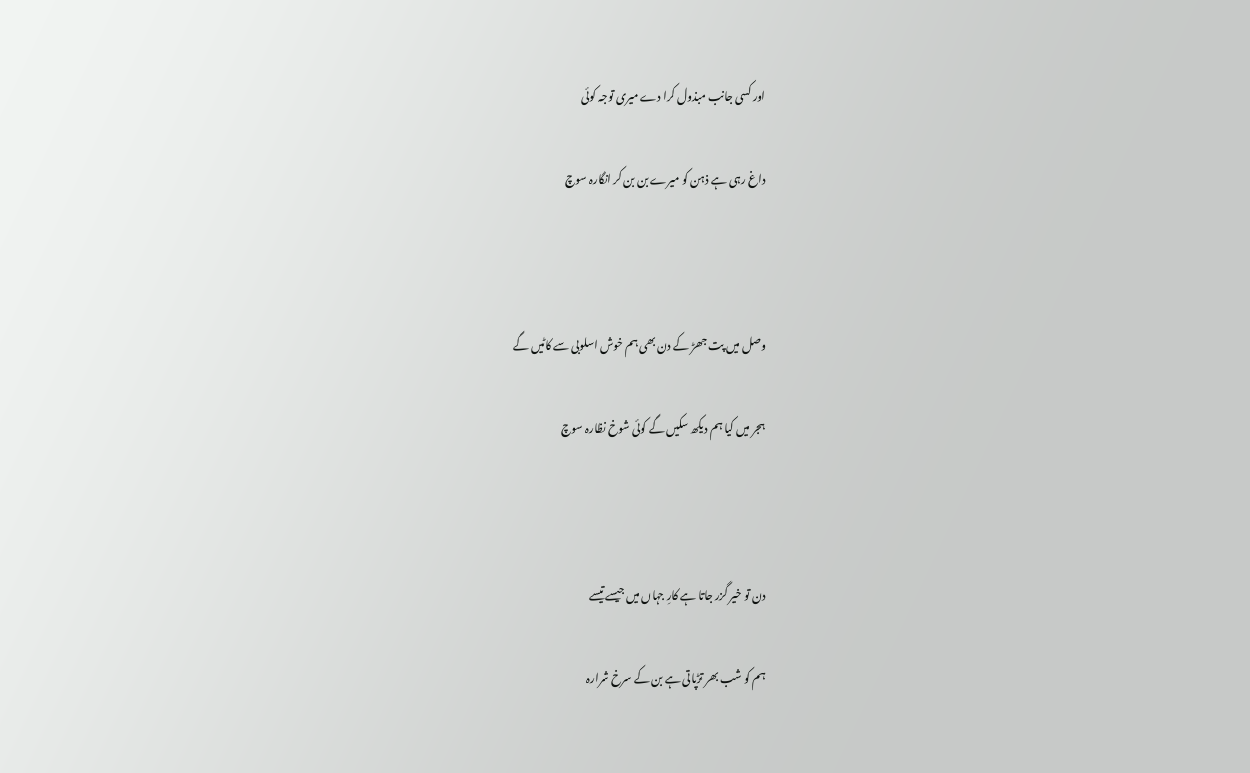اور کسی جانب مبذول کرا دے میری توجہ کوئی

داغ رہی ہے ذہن کو میرے بن بن کر انگارہ سوچ



وصل میں پت جھڑ کے دن بھی ہم خوش اسلوبی سے کاٹیں گے

ہجر میں کیا ہم دیکھ سکیں گے کوئی شوخ نظارہ سوچ



دن تو خیر گزر جاتا ہے کارِ جہاں میں جیسے تیسے

ہم کو شب بھر تڑپاتی ہے بن کے سرخ شرارہ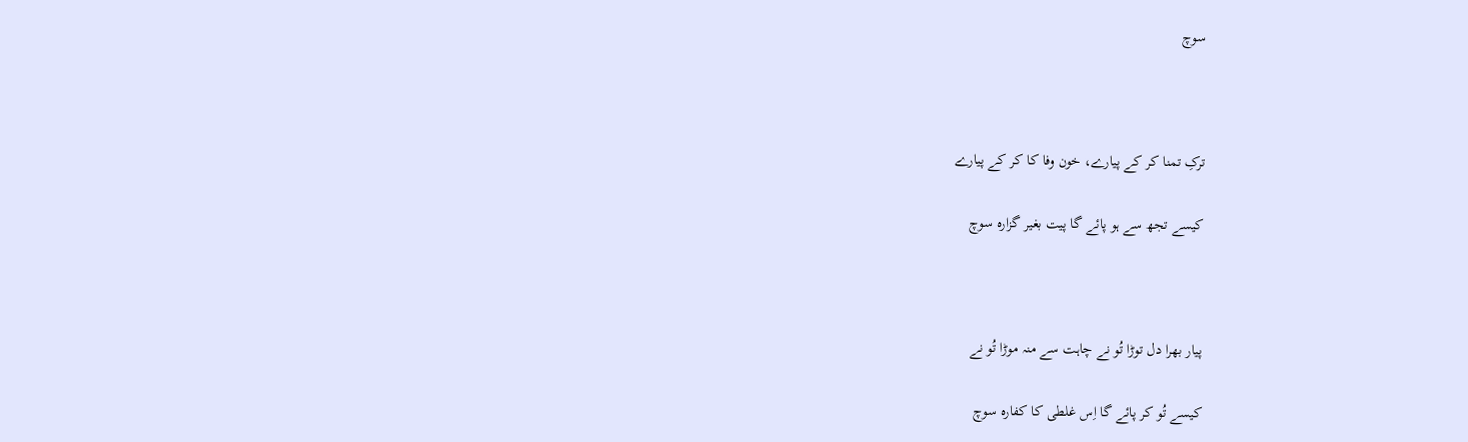سوچ



ترکِ تمنا کر کے پیارے، خون وفا کا کر کے پیارے

کیسے تجھ سے ہو پائے گا پیت بغیر گزارہ سوچ



پیار بھرا دل توڑا تُو نے چاہت سے منہ موڑا تُو نے

کیسے تُو کر پائے گا اِس غلطی کا کفارہ سوچ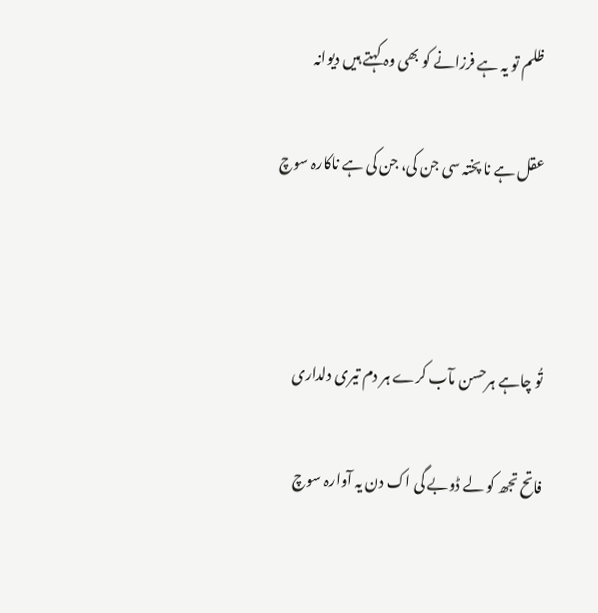ظلم تو یہ ہے فرزانے کو بھی وہ کہتے ہیں دیوانہ

عقل ہے نا پختہ سی جن کی، جن کی ہے ناکارہ سوچ



تُو چاہے ہرحسن مآب کرے ہر دم تیری دلداری

فاتح تجھ کو لے ڈوبے گی اک دن یہ آوارہ سوچ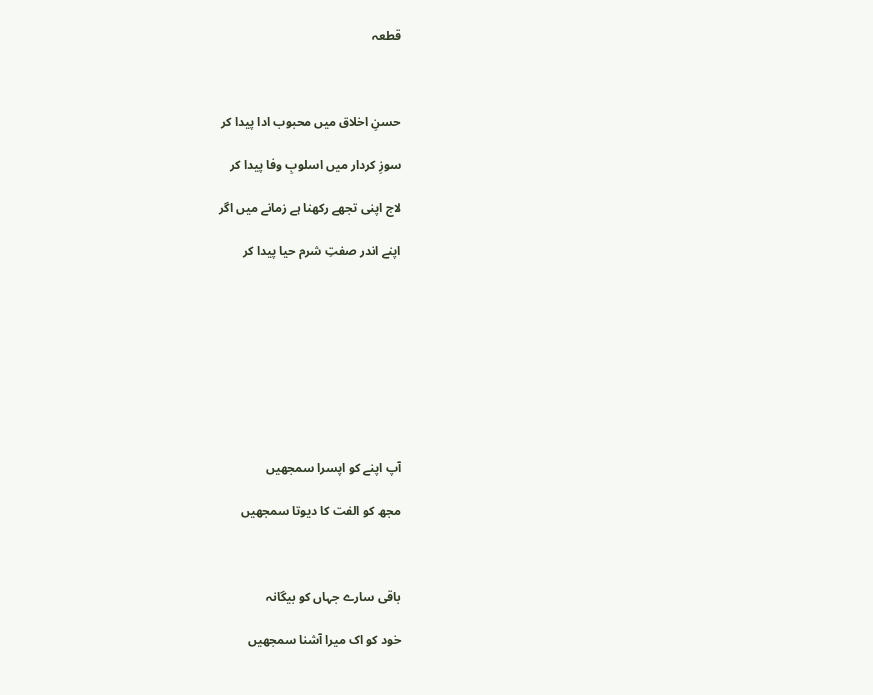قطعہ



حسنِ اخلاق میں محبوب ادا پیدا کر

سوزِ کردار میں اسلوبِ وفا پیدا کر

لاج اپنی تجھے رکھنا ہے زمانے میں اگر

اپنے اندر صفتِ شرم حیا پیدا کر









آپ اپنے کو اپسرا سمجھیں

مجھ کو الفت کا دیوتا سمجھیں



باقی سارے جہاں کو بیگانہ

خود کو اک میرا آشنا سمجھیں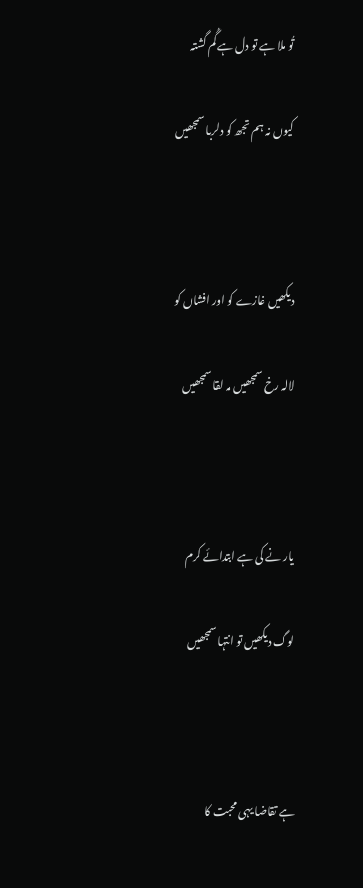تُو ملا ہے تو دل ہے گُم گشتہ

کیوں نہ ہم تجھ کو دلربا سمجھیں



دیکھیں غازے کو اور افشاں کو

لالہ رخ سمجھیں مہ لقا سمجھیں



یار نے کی ہے ابتدائے کرم

لوگ دیکھیں تو انتہا سمجھیں



ہے تقاضا یہی محبت کا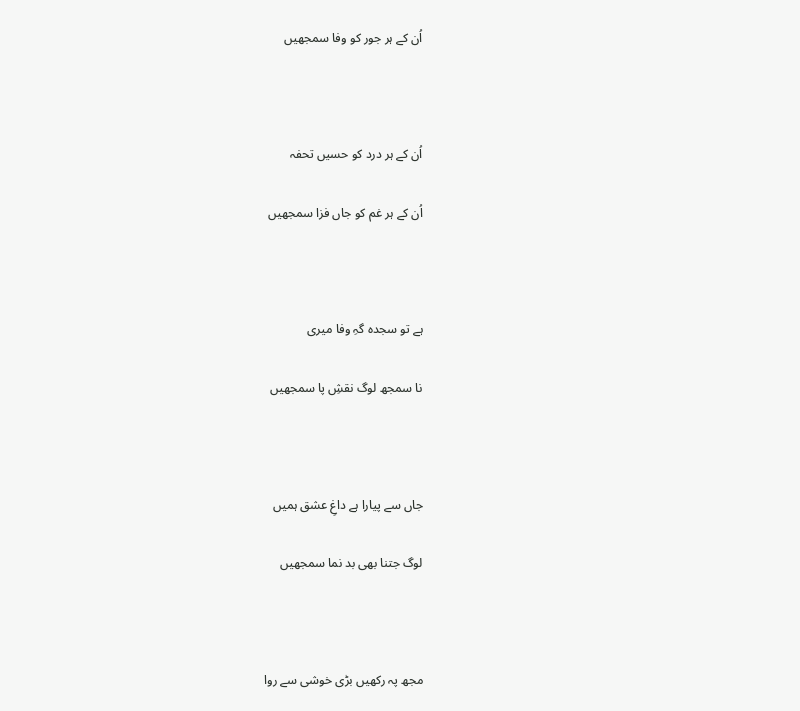اُن کے ہر جور کو وفا سمجھیں



اُن کے ہر درد کو حسیں تحفہ

اُن کے ہر غم کو جاں فزا سمجھیں



ہے تو سجدہ گہِ وفا میری

نا سمجھ لوگ نقشِ پا سمجھیں



جاں سے پیارا ہے داغِ عشق ہمیں

لوگ جتنا بھی بد نما سمجھیں



مجھ پہ رکھیں بڑی خوشی سے روا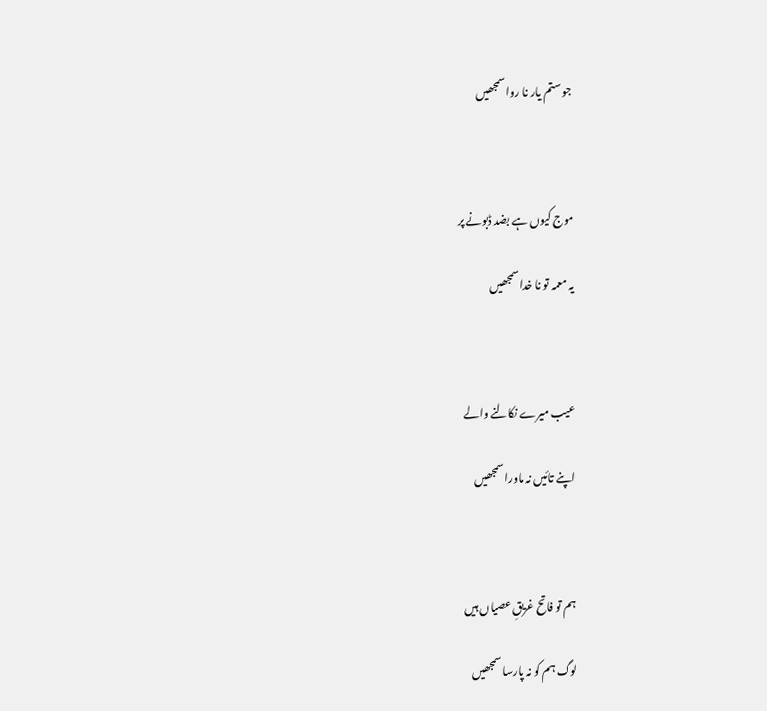جو ستم یار نا روا سمجھیں



موج کیوں ہے بضد ڈبونے پر

یہ معمہ تو نا خدا سمجھیں



عیب میرے نکالنے والے

اپنے تائیں نہ ماورا سمجھیں



ہم تو فاتح غریقِ عصیاں ہیں

لوگ ہم کو نہ پارسا سمجھیں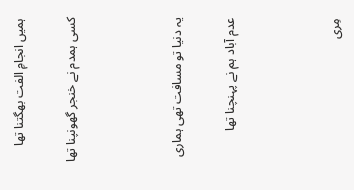ہمیں انجامِ الفت بھگتنا تھا

کسی ہمدم نے خنجر گھونپنا تھا



یہ دنیا تو مسافت تھی ہماری

عدم آباد ہم نے پہنچنا تھا



مِری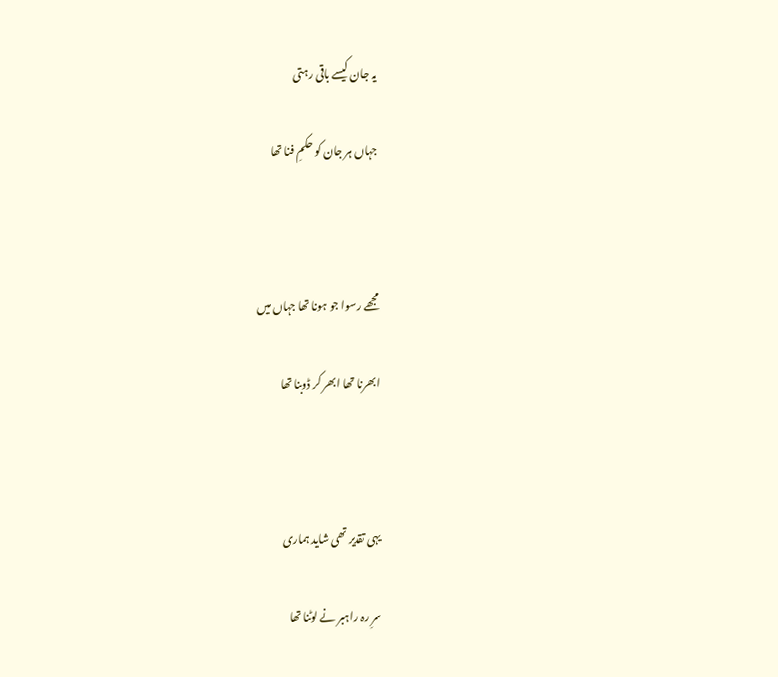یہ جان کیسے باقی رہتی

جہاں ہر جان کو حکمِ فنا تھا



مجھے رسوا جو ہونا تھا جہاں میں

ابھرنا تھا ابھر کر ڈوبنا تھا



یہی تقدیر تھی شاید ہماری

سرِ رہ راہبر نے لوٹنا تھا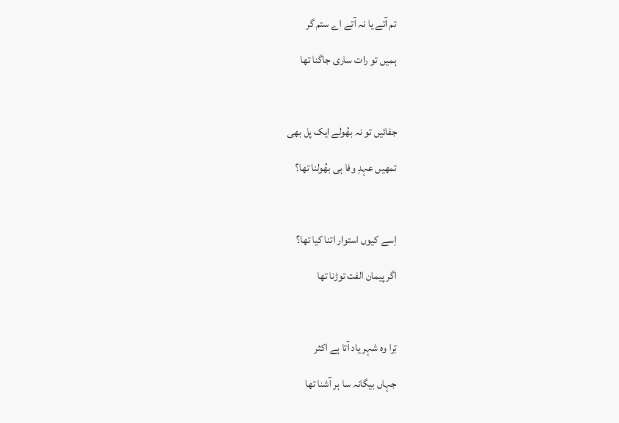تم آتے یا نہ آتے اے ستم گر

ہمیں تو رات ساری جاگنا تھا



جفائیں تو نہ بھُولے ایک پل بھی

تمھیں عہدِ وفا ہی بھُولنا تھا؟



اِسے کیوں استوار اتنا کیا تھا؟

اگر پیمان الفت توڑنا تھا



تِرا وہ شہر یاد آتا ہے اکثر

جہاں بیگانہ سا ہر آشنا تھا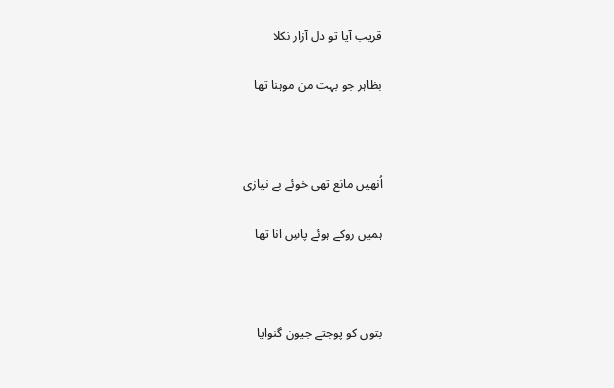قریب آیا تو دل آزار نکلا

بظاہر جو بہت من موہنا تھا



اُنھیں مانع تھی خوئے بے نیازی

ہمیں روکے ہوئے پاسِ انا تھا



بتوں کو پوجتے جیون گنوایا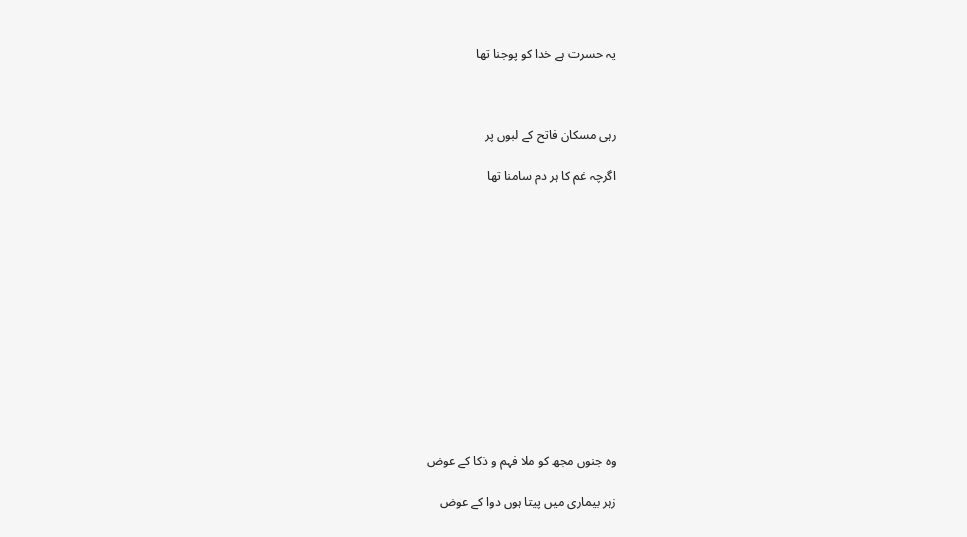یہ حسرت ہے خدا کو پوجنا تھا



رہی مسکان فاتح کے لبوں پر

اگرچہ غم کا ہر دم سامنا تھا













وہ جنوں مجھ کو ملا فہم و ذکا کے عوض

زہر بیماری میں پیتا ہوں دوا کے عوض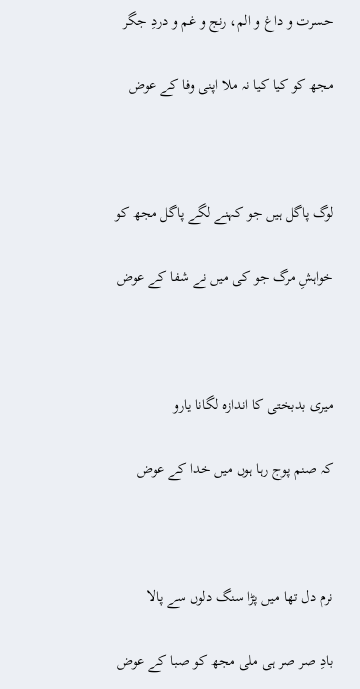حسرت و داغ و الم، رنج و غم و دردِ جگر

مجھ کو کیا کیا نہ ملا اپنی وفا کے عوض



لوگ پاگل ہیں جو کہنے لگے پاگل مجھ کو

خواہشِ مرگ جو کی میں نے شفا کے عوض



میری بدبختی کا اندازہ لگانا یارو

کہ صنم پوج رہا ہوں میں خدا کے عوض



نرم دل تھا میں پڑا سنگ دلوں سے پالا

بادِ صر صر ہی ملی مجھ کو صبا کے عوض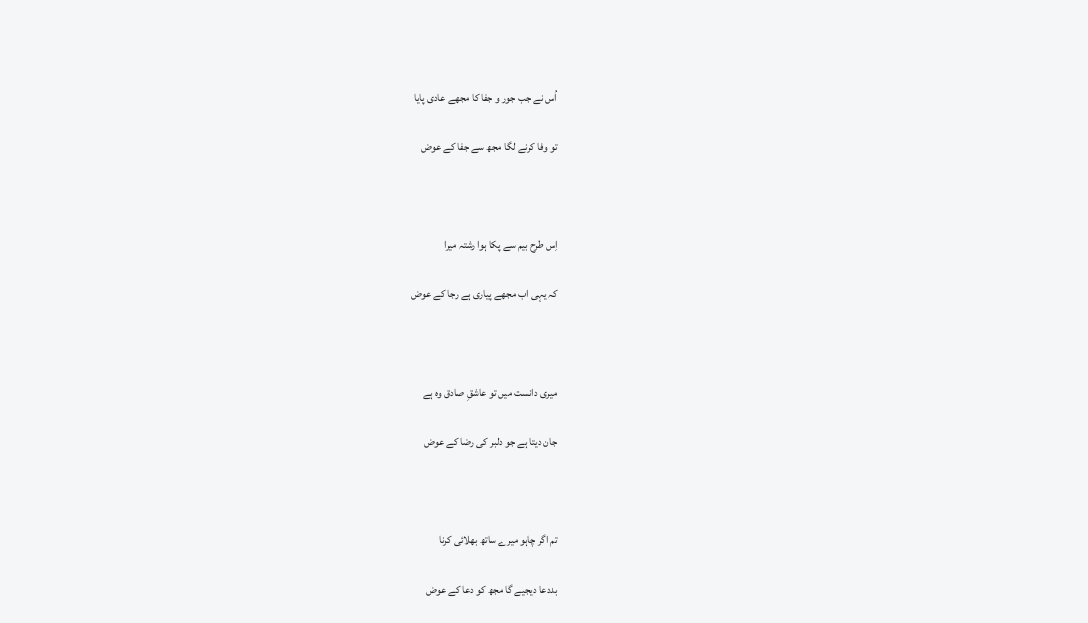اُس نے جب جور و جفا کا مجھے عادی پایا

تو وفا کرنے لگا مجھ سے جفا کے عوض



اِس طرح بیم سے پکا ہوا رشتہ میرا

کہ یہی اب مجھے پیاری ہے رجا کے عوض



میری دانست میں تو عاشقِ صادق وہ ہے

جان دیتا ہے جو دلبر کی رضا کے عوض



تم اگر چاہو میرے ساتھ بھلائی کرنا

بددعا دیجیے گا مجھ کو دعا کے عوض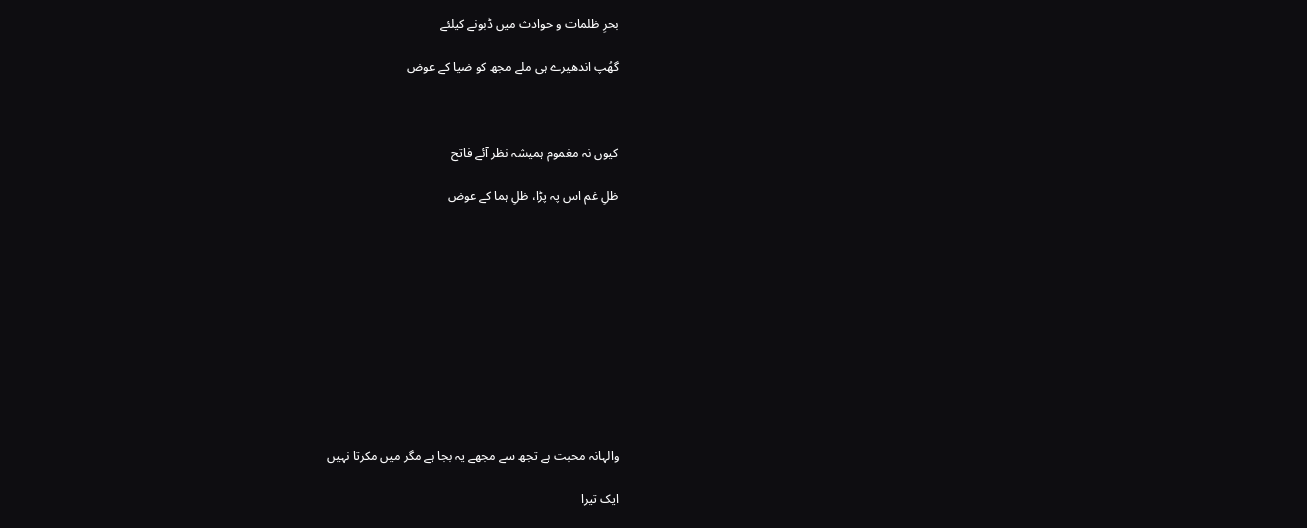بحرِ ظلمات و حوادث میں ڈبونے کیلئے

گھُپ اندھیرے ہی ملے مجھ کو ضیا کے عوض



کیوں نہ مغموم ہمیشہ نظر آئے فاتح

ظلِ غم اس پہ پڑا، ظلِ ہما کے عوض











والہانہ محبت ہے تجھ سے مجھے یہ بجا ہے مگر میں مکرتا نہیں

ایک تیرا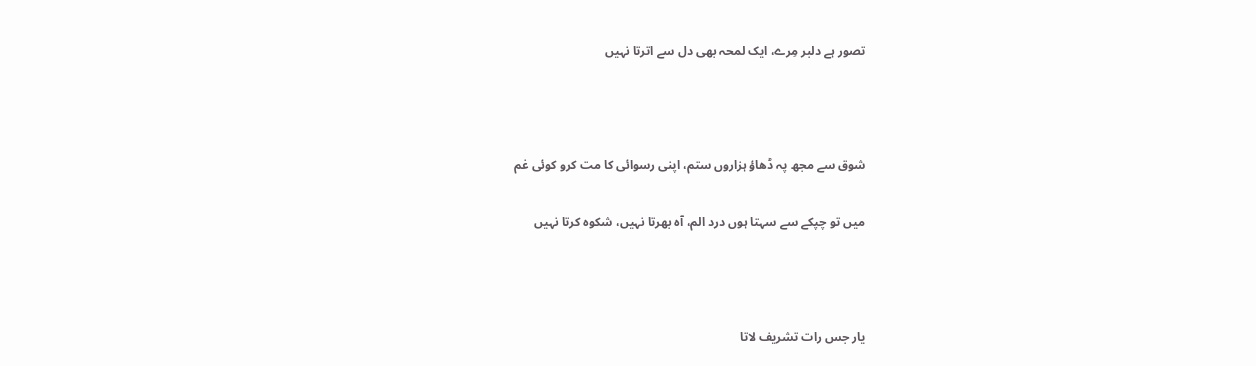تصور ہے دلبر مِرے، ایک لمحہ بھی دل سے اترتا نہیں



شوق سے مجھ پہ ڈھاؤ ہزاروں ستم، اپنی رسوائی کا مت کرو کوئی غم

میں تو چپکے سے سہتا ہوں درد الم، آہ بھرتا نہیں، شکوہ کرتا نہیں



یار جس رات تشریف لاتا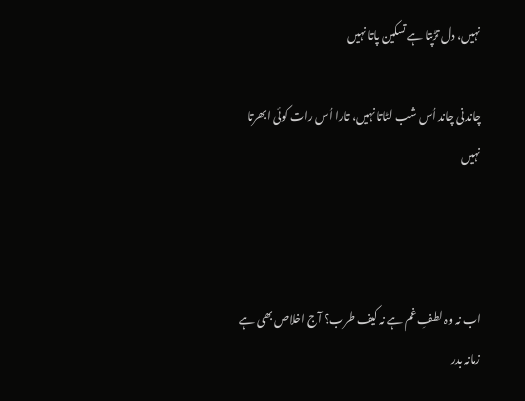نہیں، دل تڑپتا ہے تسکین پاتا نہیں

چاندنی چاند اُس شب لٹاتا نہیں، تارا اُس رات کوئی ابھرتا نہیں



اب نہ وہ لطفِ غم ہے نہ کیف طرب؟ آج اخلاص بھی ہے زمانہ بدر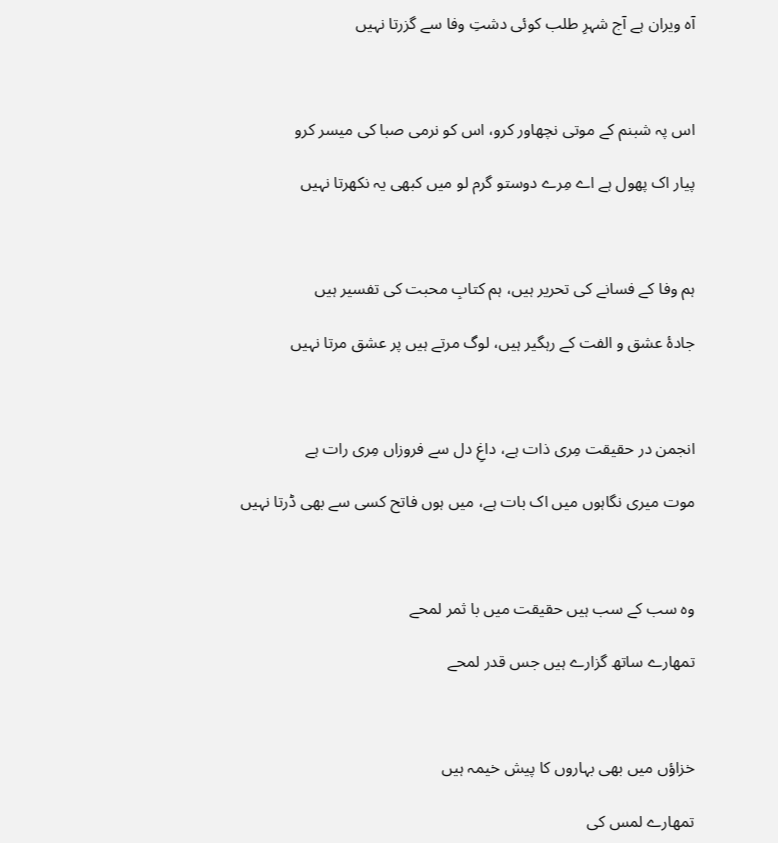آہ ویران ہے آج شہرِ طلب کوئی دشتِ وفا سے گزرتا نہیں



اس پہ شبنم کے موتی نچھاور کرو، اس کو نرمی صبا کی میسر کرو

پیار اک پھول ہے اے مِرے دوستو گرم لو میں کبھی یہ نکھرتا نہیں



ہم وفا کے فسانے کی تحریر ہیں، ہم کتابِ محبت کی تفسیر ہیں

جادۂ عشق و الفت کے رہگیر ہیں، لوگ مرتے ہیں پر عشق مرتا نہیں



انجمن در حقیقت مِری ذات ہے، داغِ دل سے فروزاں مِری رات ہے

موت میری نگاہوں میں اک بات ہے، میں ہوں فاتح کسی سے بھی ڈرتا نہیں



وہ سب کے سب ہیں حقیقت میں با ثمر لمحے

تمھارے ساتھ گزارے ہیں جس قدر لمحے



خزاؤں میں بھی بہاروں کا پیش خیمہ ہیں

تمھارے لمس کی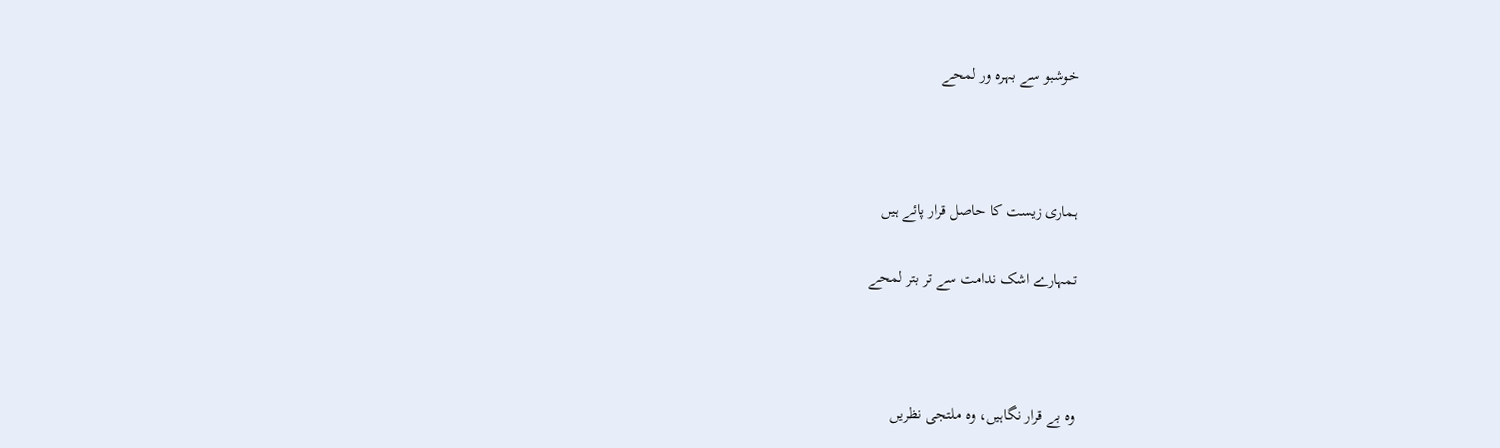خوشبو سے بہرہ ور لمحے



ہماری زیست کا حاصل قرار پائے ہیں

تمہارے اشک ندامت سے تر بتر لمحے



وہ بے قرار نگاہیں، وہ ملتجی نظریں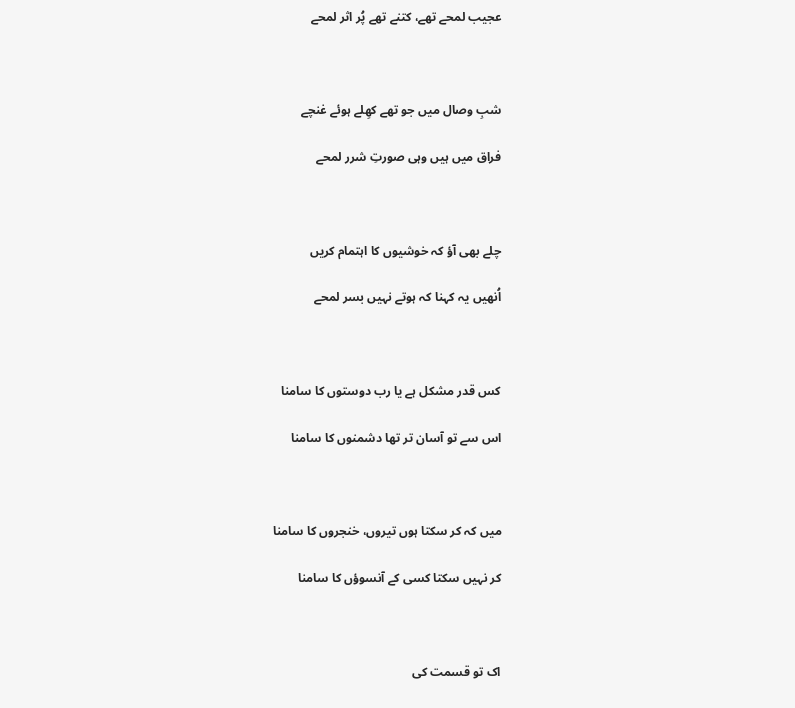عجیب لمحے تھے، کتنے تھے پُر اثر لمحے



شبِ وصال میں جو تھے کھِلے ہوئے غنچے

فراق میں ہیں وہی صورتِ شرر لمحے



چلے بھی آؤ کہ خوشیوں کا اہتمام کریں

اُنھیں یہ کہنا کہ ہوتے نہیں بسر لمحے



کس قدر مشکل ہے یا رب دوستوں کا سامنا

اس سے تو آسان تر تھا دشمنوں کا سامنا



میں کہ کر سکتا ہوں تیروں، خنجروں کا سامنا

کر نہیں سکتا کسی کے آنسوؤں کا سامنا



اک تو قسمت کی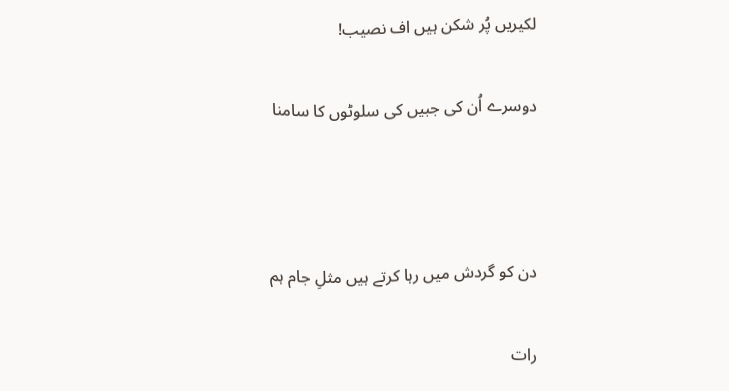لکیریں پُر شکن ہیں اف نصیب!

دوسرے اُن کی جبیں کی سلوٹوں کا سامنا



دن کو گردش میں رہا کرتے ہیں مثلِ جام ہم

رات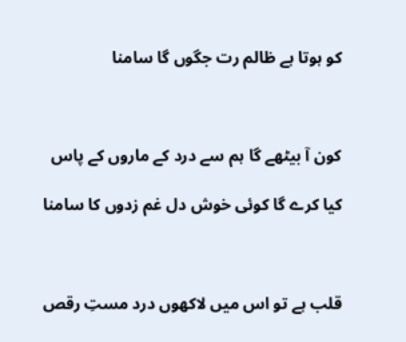کو ہوتا ہے ظالم رت جگوں گا سامنا



کون آ بیٹھے گا ہم سے درد کے ماروں کے پاس

کیا کرے گا کوئی خوش دل غم زدوں کا سامنا



قلب ہے تو اس میں لاکھوں درد مستِ رقص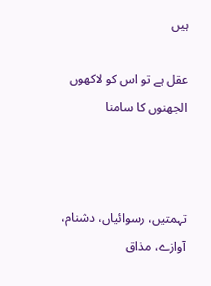ہیں

عقل ہے تو اس کو لاکھوں الجھنوں کا سامنا



تہمتیں، رسوائیاں، دشنام، آوازے، مذاق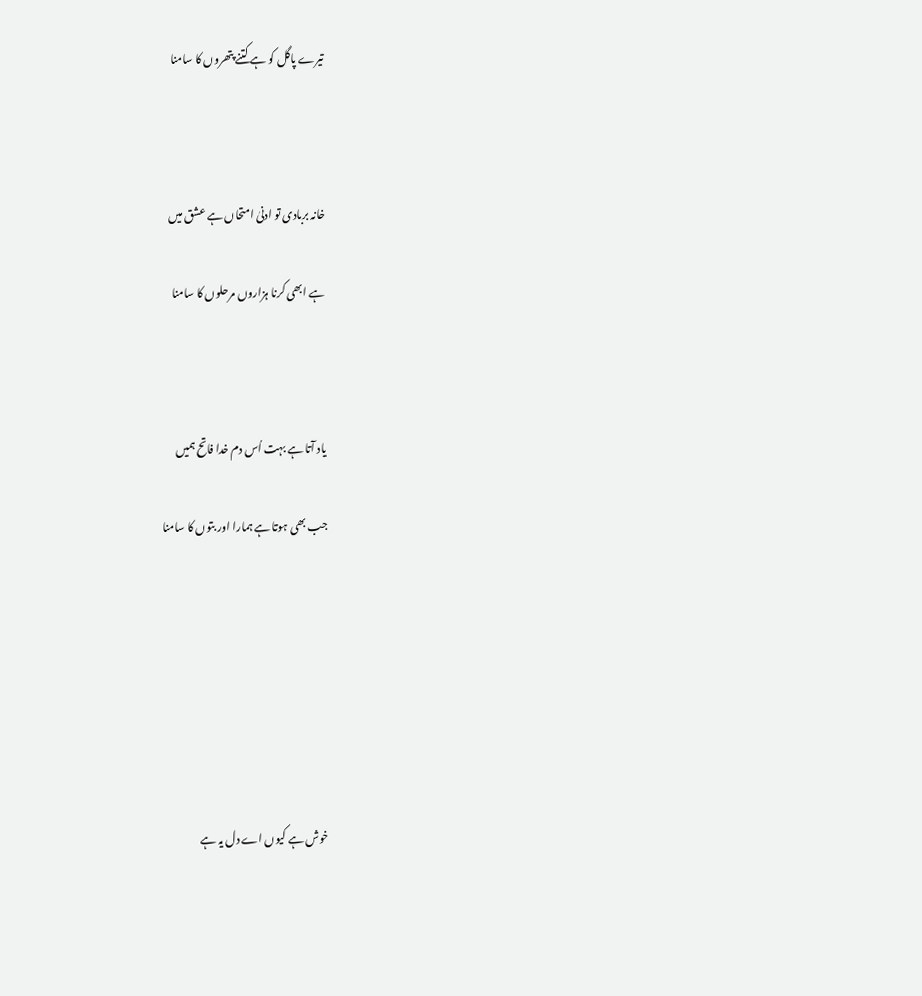تیرے پاگل کو ہے کتنے پتھروں کا سامنا



خانہ بربادی تو ادنیٰ امتحاں ہے عشق میں

ہے ابھی کرنا ہزاروں مرحلوں کا سامنا



یاد آتا ہے بہت اُس دم خدا فاتح ہمیں

جب بھی ہوتا ہے ہمارا اور بتوں کا سامنا







خوش ہے کیوں اے دل یہ ہے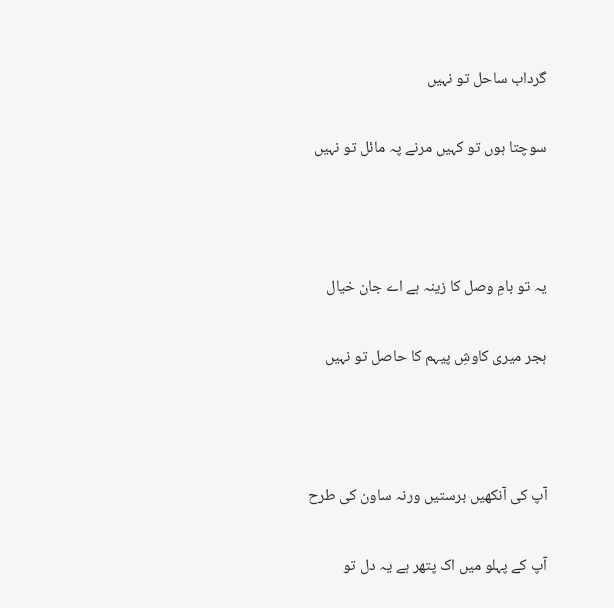گرداب ساحل تو نہیں

سوچتا ہوں تو کہیں مرنے پہ مائل تو نہیں



یہ تو بامِ وصل کا زینہ ہے اے جان خیال

ہجر میری کاوشِ پیہم کا حاصل تو نہیں



آپ کی آنکھیں برستیں ورنہ ساون کی طرح

آپ کے پہلو میں اک پتھر ہے یہ دل تو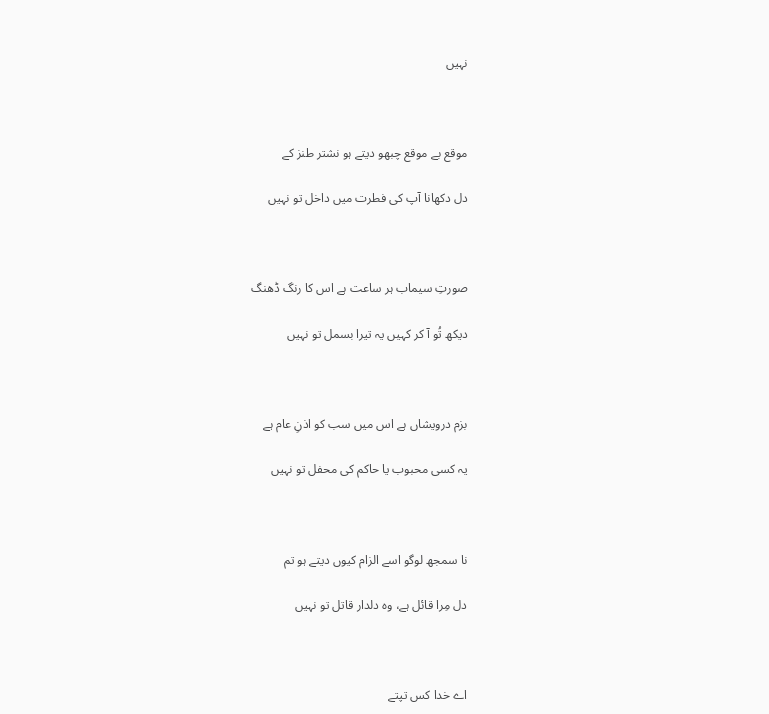نہیں



موقع بے موقع چبھو دیتے ہو نشتر طنز کے

دل دکھانا آپ کی فطرت میں داخل تو نہیں



صورتِ سیماب ہر ساعت ہے اس کا رنگ ڈھنگ

دیکھ تُو آ کر کہیں یہ تیرا بسمل تو نہیں



بزم درویشاں ہے اس میں سب کو اذنِ عام ہے

یہ کسی محبوب یا حاکم کی محفل تو نہیں



نا سمجھ لوگو اسے الزام کیوں دیتے ہو تم

دل مِرا قائل ہے، وہ دلدار قاتل تو نہیں



اے خدا کس تپتے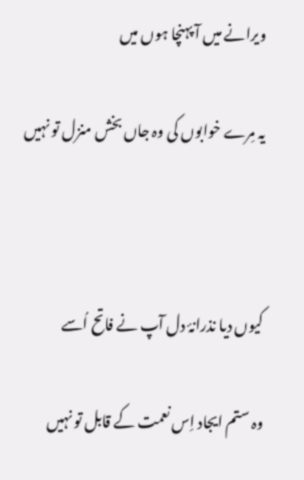ویرانے میں آ پہنچا ہوں میں

یہ مِرے خوابوں کی وہ جاں بخش منزل تو نہیں



کیوں دیا نذرانۂ دل آپ نے فاتح اُسے

وہ ستم ایجاد اِس نعمت کے قابل تو نہیں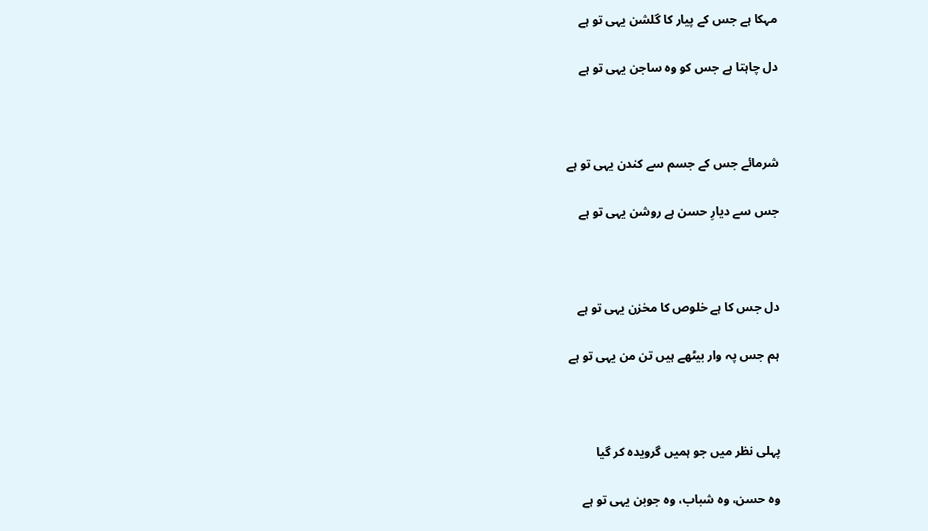مہکا ہے جس کے پیار کا گلشن یہی تو ہے

دل چاہتا ہے جس کو وہ ساجن یہی تو ہے



شرمائے جس کے جسم سے کندن یہی تو ہے

جس سے دیارِ حسن ہے روشن یہی تو ہے



دل جس کا ہے خلوص کا مخزن یہی تو ہے

ہم جس پہ وار بیٹھے ہیں تن من یہی تو ہے



پہلی نظر میں جو ہمیں گرویدہ کر گیا

وہ حسن، وہ شباب، وہ جوبن یہی تو ہے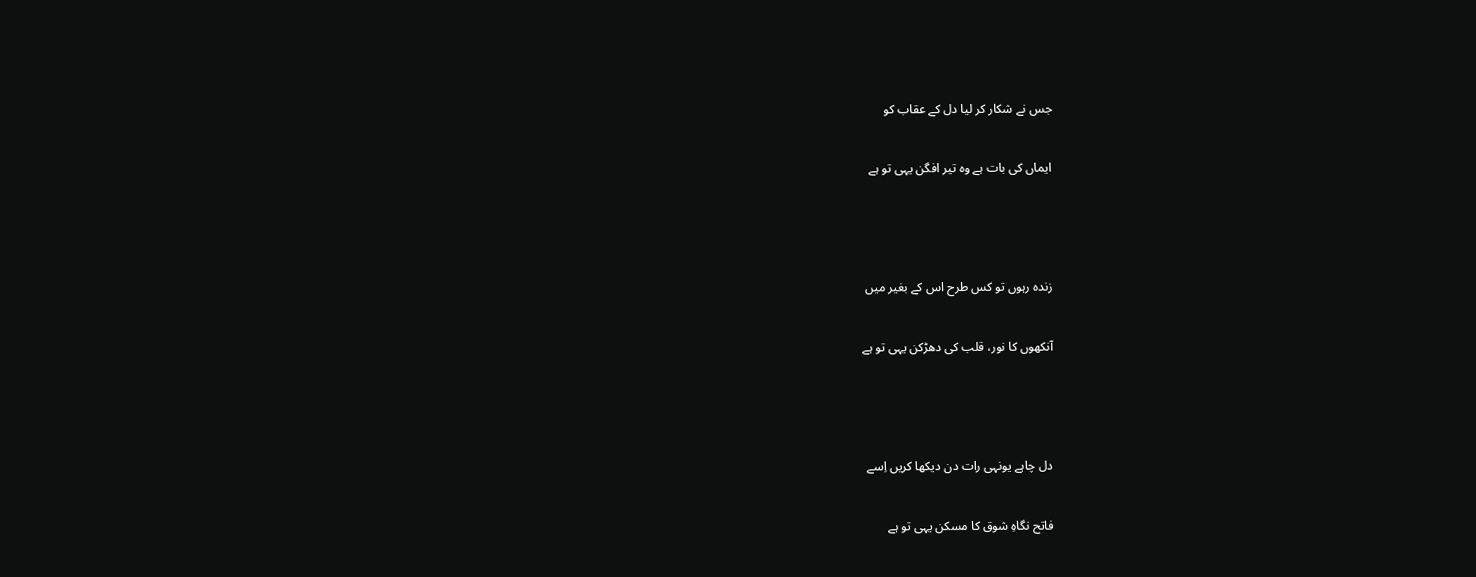جس نے شکار کر لیا دل کے عقاب کو

ایماں کی بات ہے وہ تیر افگن یہی تو ہے



زندہ رہوں تو کس طرح اس کے بغیر میں

آنکھوں کا نور، قلب کی دھڑکن یہی تو ہے



دل چاہے یونہی رات دن دیکھا کریں اِسے

فاتح نگاہِ شوق کا مسکن یہی تو ہے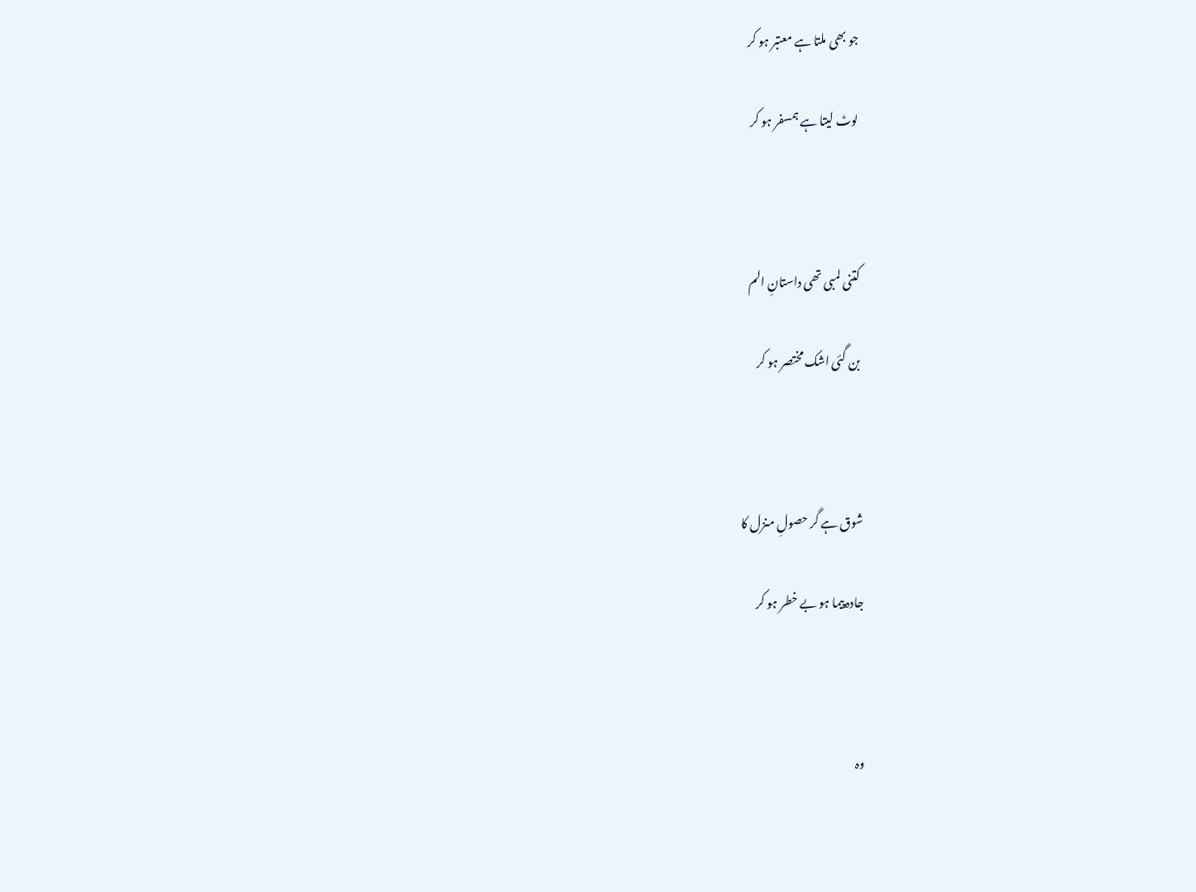جو بھی ملتا ہے معتبر ہو کر

لوٹ لیتا ہے ہمسفر ہو کر



کتنی لمبی تھی داستانِ الم

بن گئی اشک مختصر ہو کر



شوق ہے گر حصولِ منزل کا

جادہ پیما ہو بے خطر ہو کر



وہ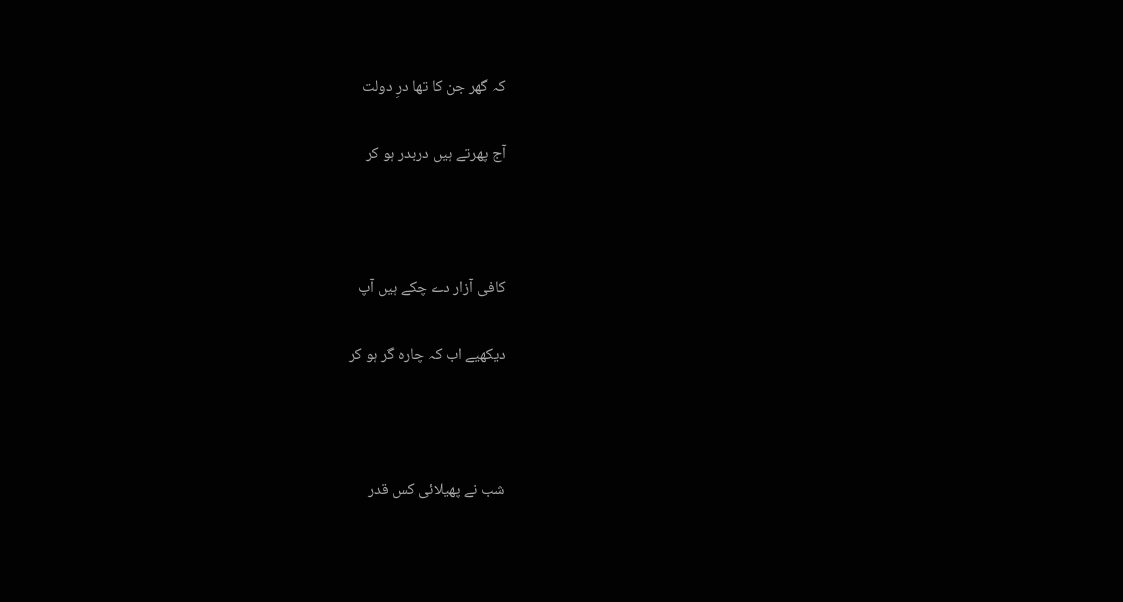کہ گھر جن کا تھا درِ دولت

آج پھرتے ہیں دربدر ہو کر



کافی آزار دے چکے ہیں آپ

دیکھیے اب کہ چارہ گر ہو کر



شب نے پھیلائی کس قدر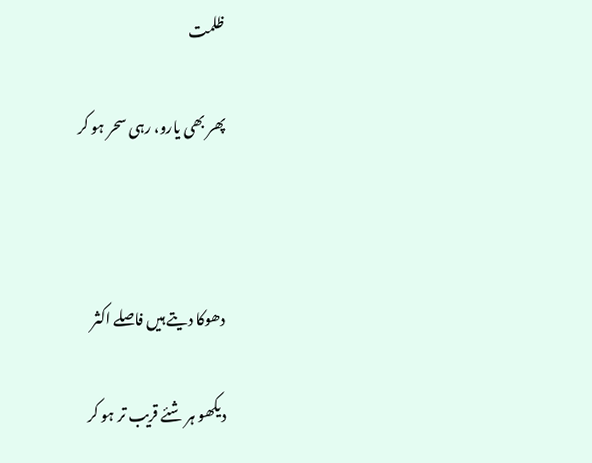ظلمت

پھر بھی یارو، رہی سحر ہو کر



دھوکا دیتے ہیں فاصلے اکثر

دیکھو ہر شئے قریب تر ہو کر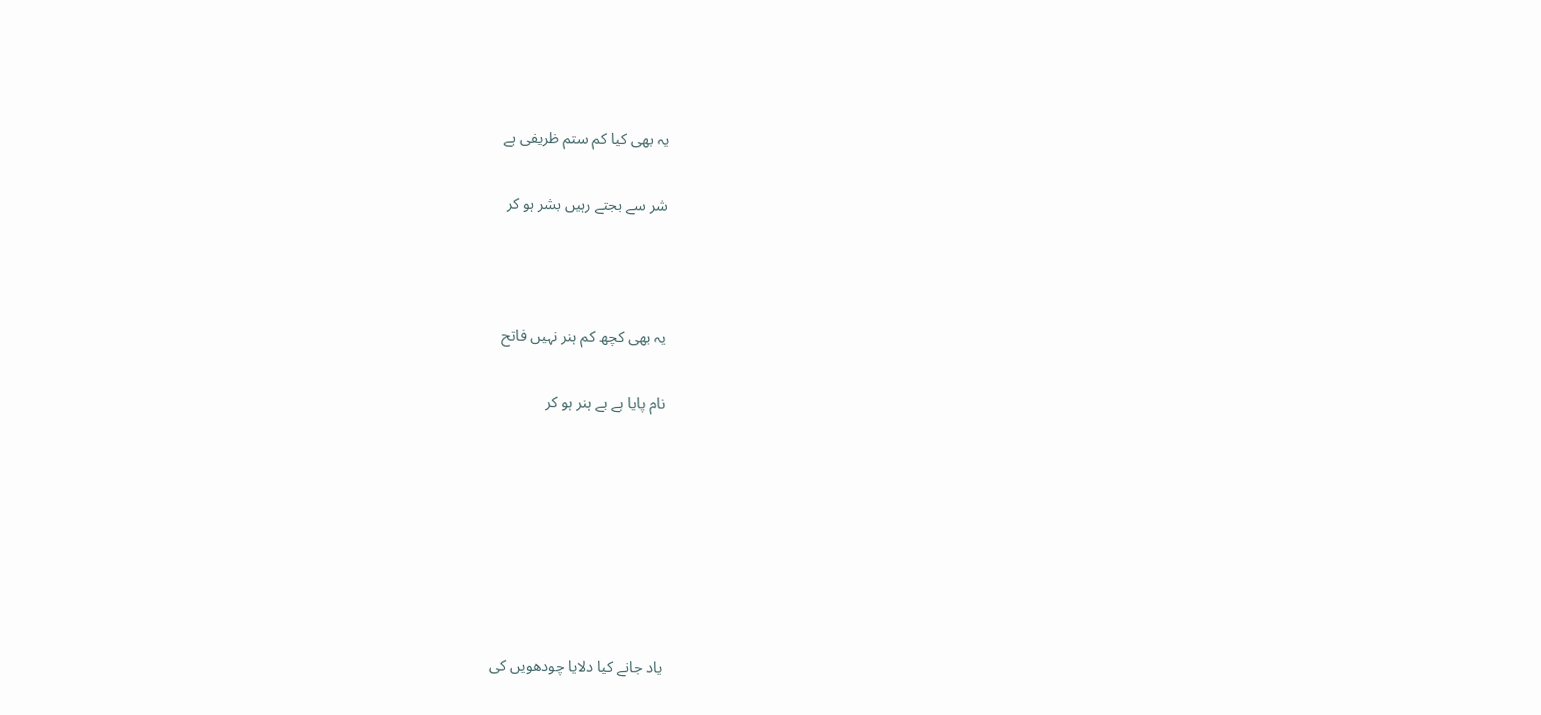یہ بھی کیا کم ستم ظریفی ہے

شر سے بجتے رہیں بشر ہو کر



یہ بھی کچھ کم ہنر نہیں فاتح

نام پایا ہے بے ہنر ہو کر







یاد جانے کیا دلایا چودھویں کی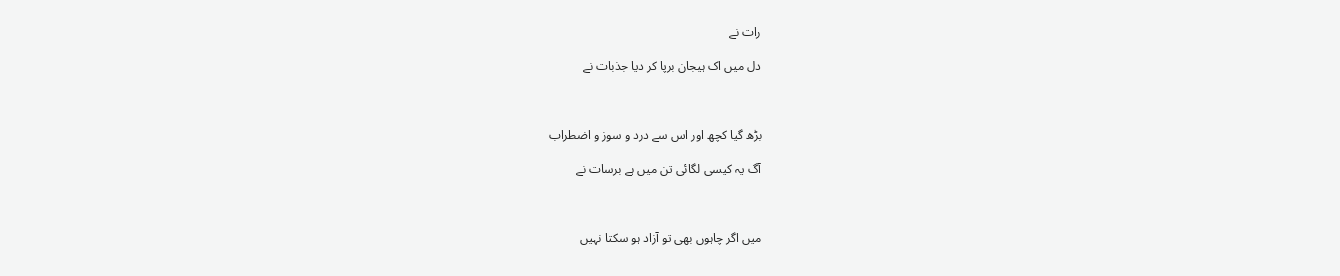رات نے

دل میں اک ہیجان برپا کر دیا جذبات نے



بڑھ گیا کچھ اور اس سے درد و سوز و اضطراب

آگ یہ کیسی لگائی تن میں ہے برسات نے



میں اگر چاہوں بھی تو آزاد ہو سکتا نہیں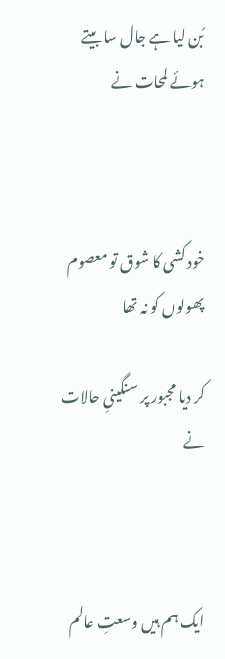بُن لیا ہے جال سا بیتے ہوئے لمحات نے



خود کشی کا شوق تو معصوم پھولوں کو نہ تھا

کر دیا مجبور پر سنگینیِ حالات نے



ایک ہم ہیں وسعتِ عالم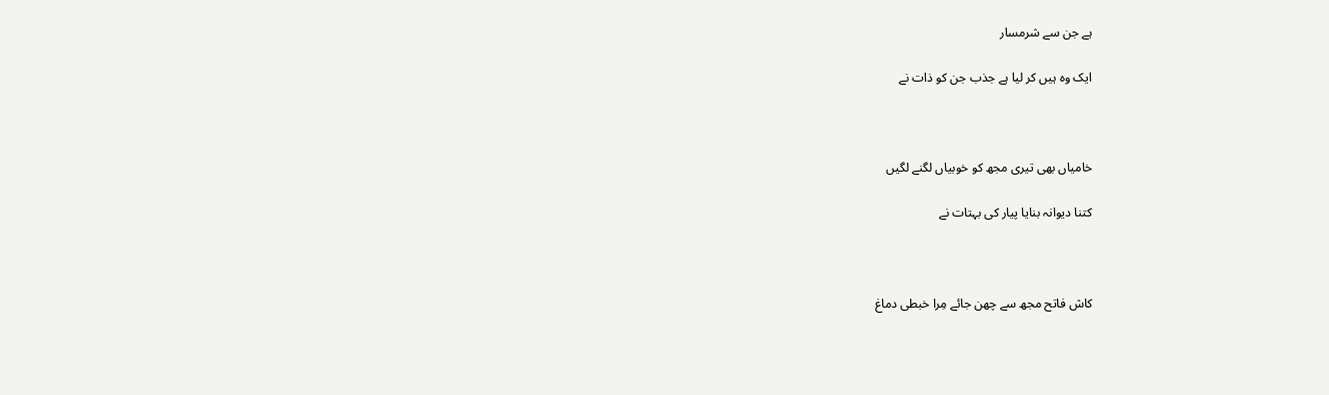ہے جن سے شرمسار

ایک وہ ہیں کر لیا ہے جذب جن کو ذات نے



خامیاں بھی تیری مجھ کو خوبیاں لگنے لگیں

کتنا دیوانہ بنایا پیار کی بہتات نے



کاش فاتح مجھ سے چھن جائے مِرا خبطی دماغ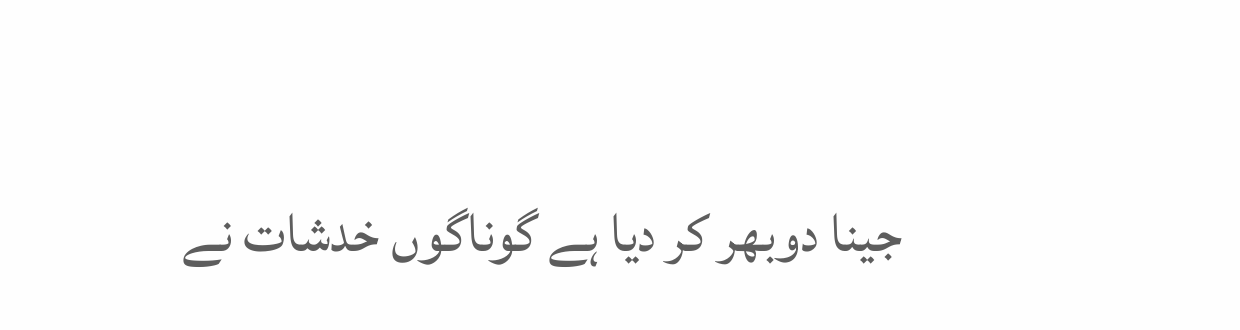جینا دوبھر کر دیا ہے گوناگوں خدشات نے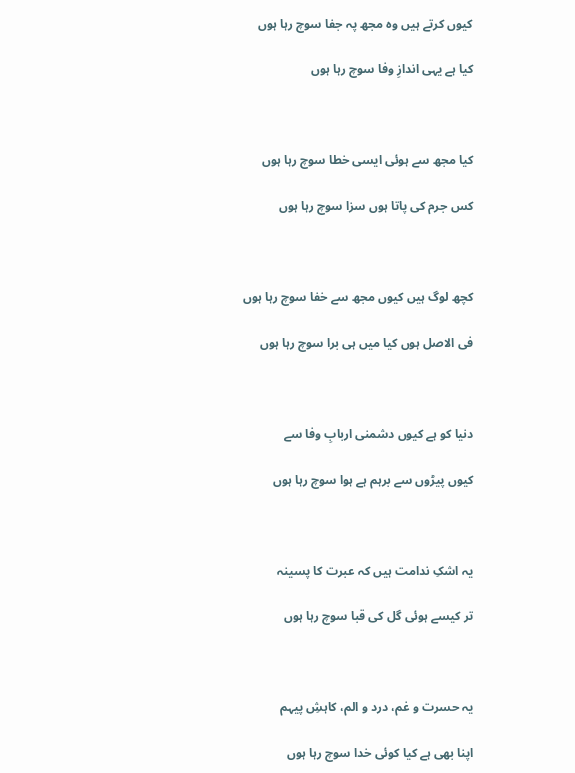کیوں کرتے ہیں وہ مجھ پہ جفا سوچ رہا ہوں

کیا ہے یہی اندازِ وفا سوچ رہا ہوں



کیا مجھ سے ہوئی ایسی خطا سوچ رہا ہوں

کس جرم کی پاتا ہوں سزا سوچ رہا ہوں



کچھ لوگ ہیں کیوں مجھ سے خفا سوچ رہا ہوں

فی الاصل ہوں کیا میں ہی برا سوچ رہا ہوں



دنیا کو ہے کیوں دشمنی اربابِ وفا سے

کیوں پیڑوں سے برہم ہے ہوا سوچ رہا ہوں



یہ اشکِ ندامت ہیں کہ عبرت کا پسینہ

تر کیسے ہوئی گل کی قبا سوچ رہا ہوں



یہ حسرت و غم، درد و الم، کاہشِ پیہم

اپنا بھی ہے کیا کوئی خدا سوچ رہا ہوں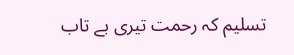تسلیم کہ رحمت تیری بے تاب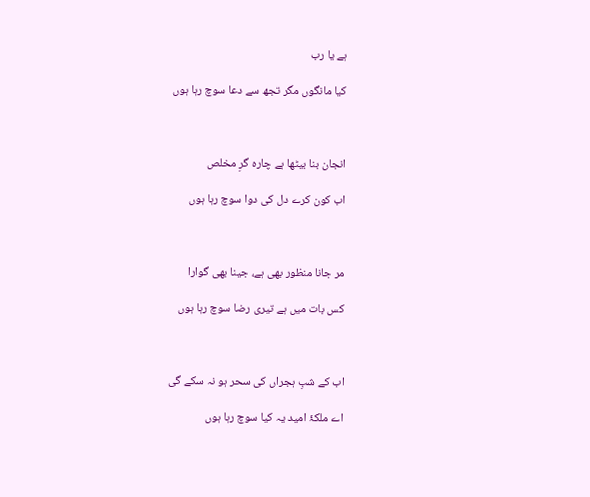ہے یا رب

کیا مانگوں مگر تجھ سے دعا سوچ رہا ہوں



انجان بنا بیٹھا ہے چارہ گرِ مخلص

اب کون کرے دل کی دوا سوچ رہا ہوں



مر جانا منظور بھی ہے، جینا بھی گوارا

کس بات میں ہے تیری رضا سوچ رہا ہوں



اب کے شبِ ہجراں کی سحر ہو نہ سکے گی

اے ملکۂ امید یہ کیا سوچ رہا ہوں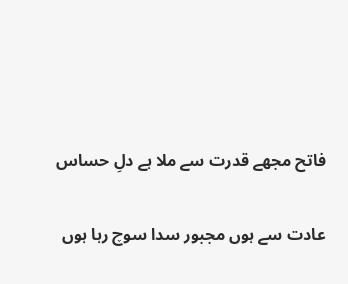فاتح مجھے قدرت سے ملا ہے دلِ حساس

عادت سے ہوں مجبور سدا سوچ رہا ہوں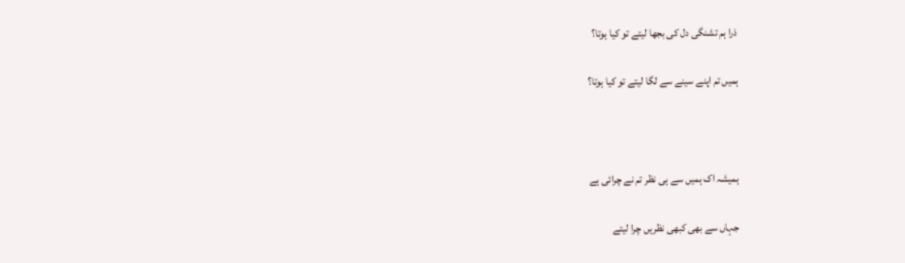ذرا ہم تشنگی دل کی بجھا لیتے تو کیا ہوتا؟

ہمیں تم اپنے سینے سے لگا لیتے تو کیا ہوتا؟



ہمیشہ اک ہمیں سے ہی نظر تم نے چرائی ہے

جہاں سے بھی کبھی نظریں چرا لیتے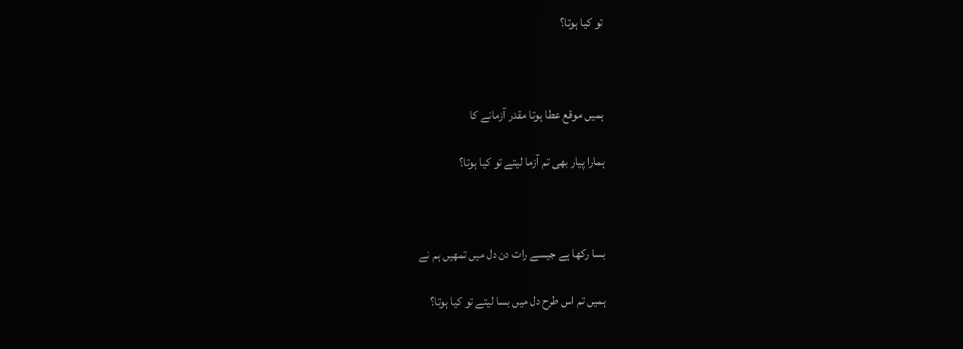تو کیا ہوتا؟



ہمیں موقع عطا ہوتا مقدر آزمانے کا

ہمارا پیار بھی تم آزما لیتے تو کیا ہوتا؟



بسا رکھا ہے جیسے رات دن دل میں تمھیں ہم نے

ہمیں تم اس طرح دل میں بسا لیتے تو کیا ہوتا؟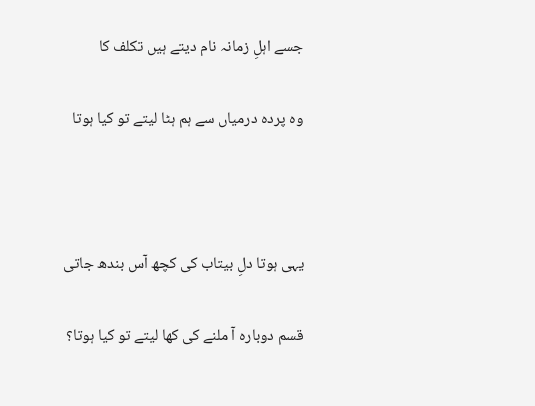جسے اہلِ زمانہ نام دیتے ہیں تکلف کا

وہ پردہ درمیاں سے ہم ہٹا لیتے تو کیا ہوتا



یہی ہوتا دلِ بیتاب کی کچھ آس بندھ جاتی

قسم دوبارہ آ ملنے کی کھا لیتے تو کیا ہوتا؟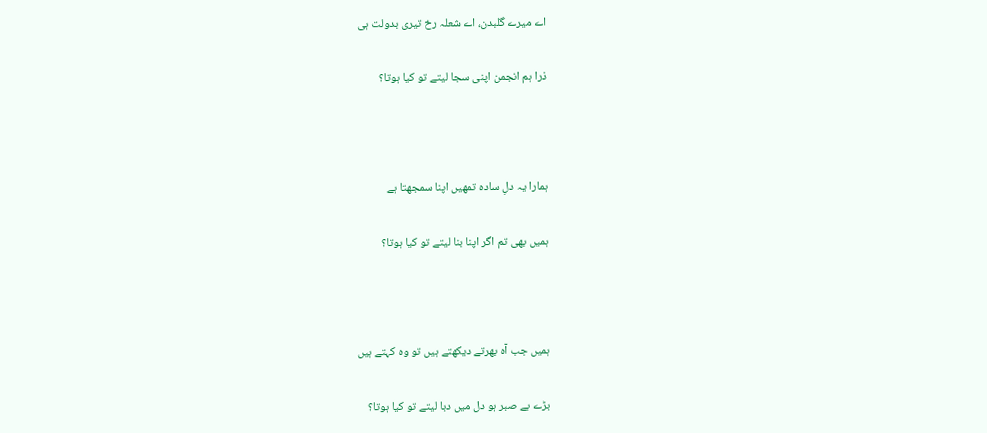اے میرے گلبدن، اے شعلہ رخ تیری بدولت ہی

ذرا ہم انجمن اپنی سجا لیتے تو کیا ہوتا؟



ہمارا یہ دلِ سادہ تمھیں اپنا سمجھتا ہے

ہمیں بھی تم اگر اپنا بنا لیتے تو کیا ہوتا؟



ہمیں جب آہ بھرتے دیکھتے ہیں تو وہ کہتے ہیں

بڑے بے صبر ہو دل میں دبا لیتے تو کیا ہوتا؟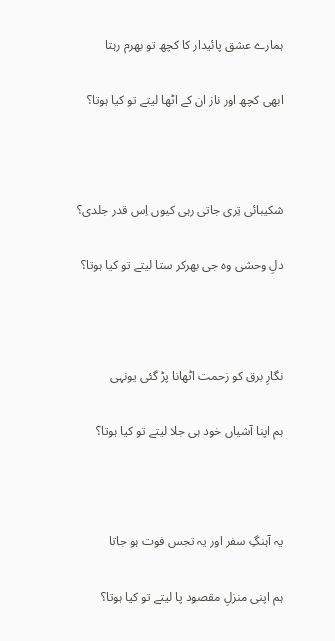ہمارے عشق پائیدار کا کچھ تو بھرم رہتا

ابھی کچھ اور ناز ان کے اٹھا لیتے تو کیا ہوتا؟



شکیبائی تِری جاتی رہی کیوں اِس قدر جلدی؟

دلِ وحشی وہ جی بھرکر ستا لیتے تو کیا ہوتا؟



نگارِ برق کو زحمت اٹھانا پڑ گئی یونہی

ہم اپنا آشیاں خود ہی جلا لیتے تو کیا ہوتا؟



یہ آہنگِ سفر اور یہ تجس فوت ہو جاتا

ہم اپنی منزلِ مقصود پا لیتے تو کیا ہوتا؟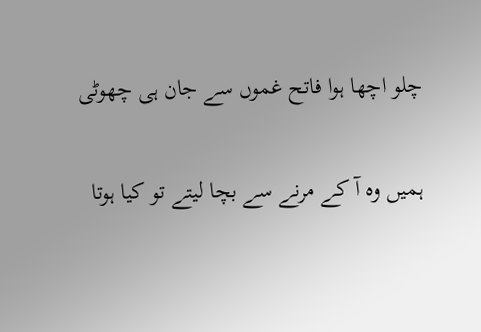چلو اچھا ہوا فاتح غموں سے جان ہی چھوٹی

ہمیں وہ آ کے مرنے سے بچا لیتے تو کیا ہوتا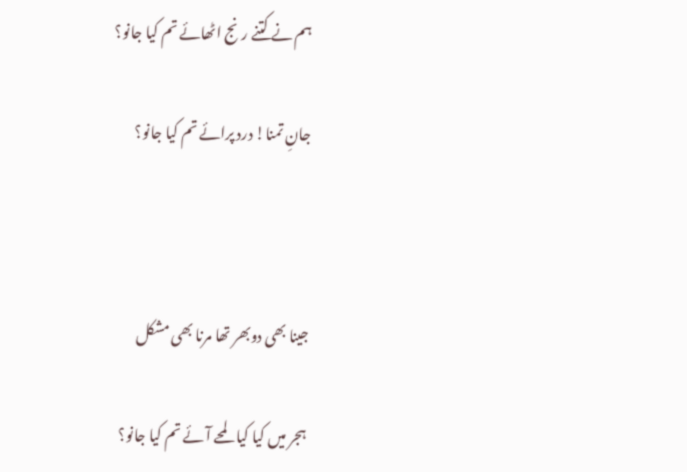ہم نے کتنے رنج اٹھائے تم کیا جانو؟

جانِ تمنا! درد پرائے تم کیا جانو؟



جینا بھی دوبھر تھا مرنا بھی مشکل

ہجر میں کیا کیا لمحے آئے تم کیا جانو؟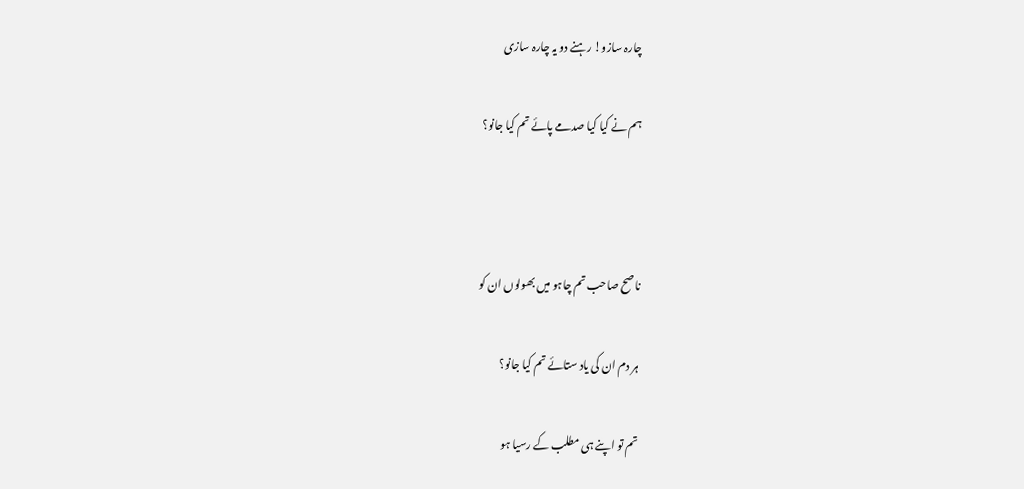چارہ سازو! رہنے دو یہ چارہ سازی

ہم نے کیا کیا صدمے پائے تم کیا جانو؟



ناصح صاحب تم چاہو میں بھولوں ان کو

ہر دم ان کی یاد ستائے تم کیا جانو؟

تم تو اپنے ہی مطلب کے رسیا ہو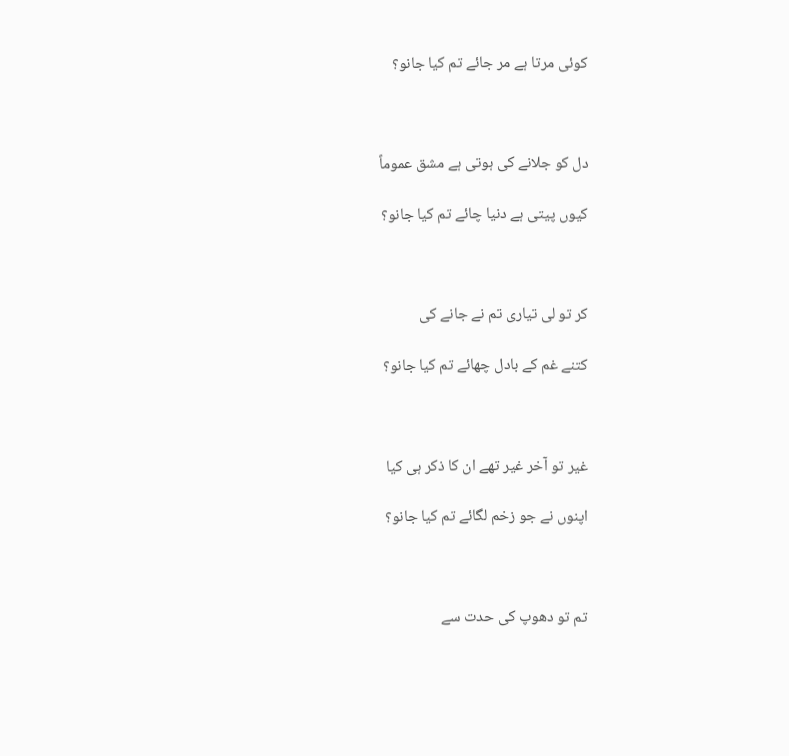کوئی مرتا ہے مر جائے تم کیا جانو؟



دل کو جلانے کی ہوتی ہے مشق عموماً

کیوں پیتی ہے دنیا چائے تم کیا جانو؟



کر تو لی تیاری تم نے جانے کی

کتنے غم کے بادل چھائے تم کیا جانو؟



غیر تو آخر غیر تھے ان کا ذکر ہی کیا

اپنوں نے جو زخم لگائے تم کیا جانو؟



تم تو دھوپ کی حدت سے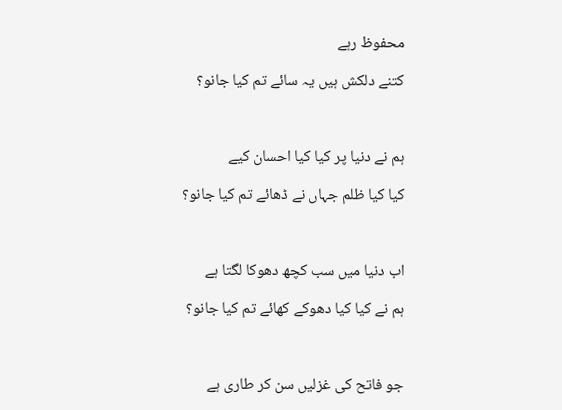محفوظ رہے

کتنے دلکش ہیں یہ سائے تم کیا جانو؟



ہم نے دنیا پر کیا کیا احسان کیے

کیا کیا ظلم جہاں نے ڈھائے تم کیا جانو؟



اب دنیا میں سب کچھ دھوکا لگتا ہے

ہم نے کیا کیا دھوکے کھائے تم کیا جانو؟



جو فاتح کی غزلیں سن کر طاری ہے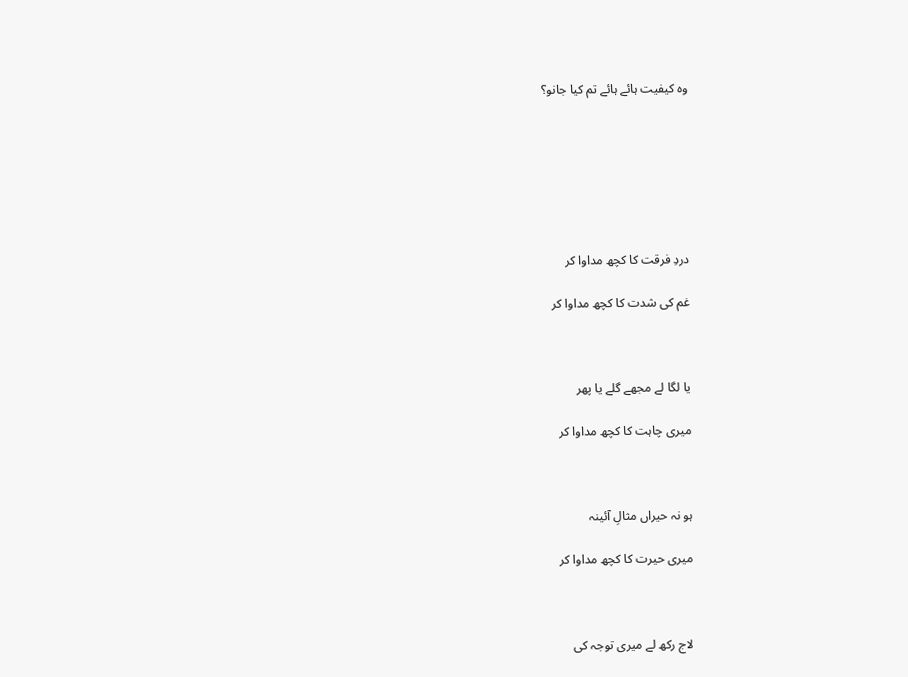وہ کیفیت ہائے ہائے تم کیا جانو؟







دردِ فرقت کا کچھ مداوا کر

غم کی شدت کا کچھ مداوا کر



یا لگا لے مجھے گلے یا پھر

میری چاہت کا کچھ مداوا کر



ہو نہ حیراں مثالِ آئینہ

میری حیرت کا کچھ مداوا کر



لاج رکھ لے میری توجہ کی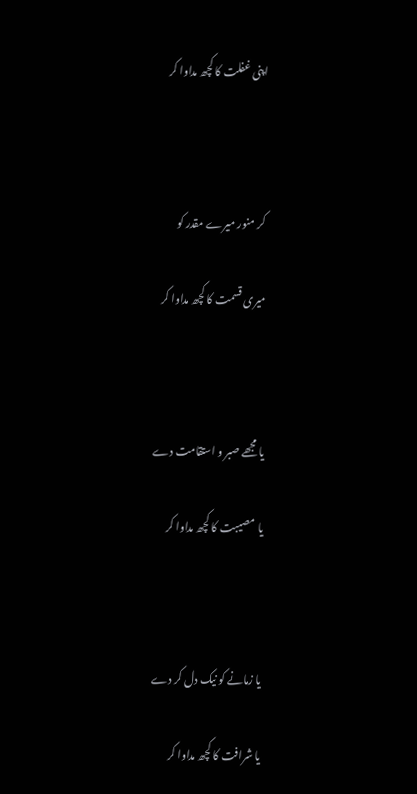اپنی غفلت کا کچھ مداوا کر



کر منور میرے مقدر کو

میری قسمت کا کچھ مداوا کر



یا مجھے صبر و استقامت دے

یا مصیبت کا کچھ مداوا کر



یا زمانے کو نیک دل کر دے

یا شرافت کا کچھ مداوا کر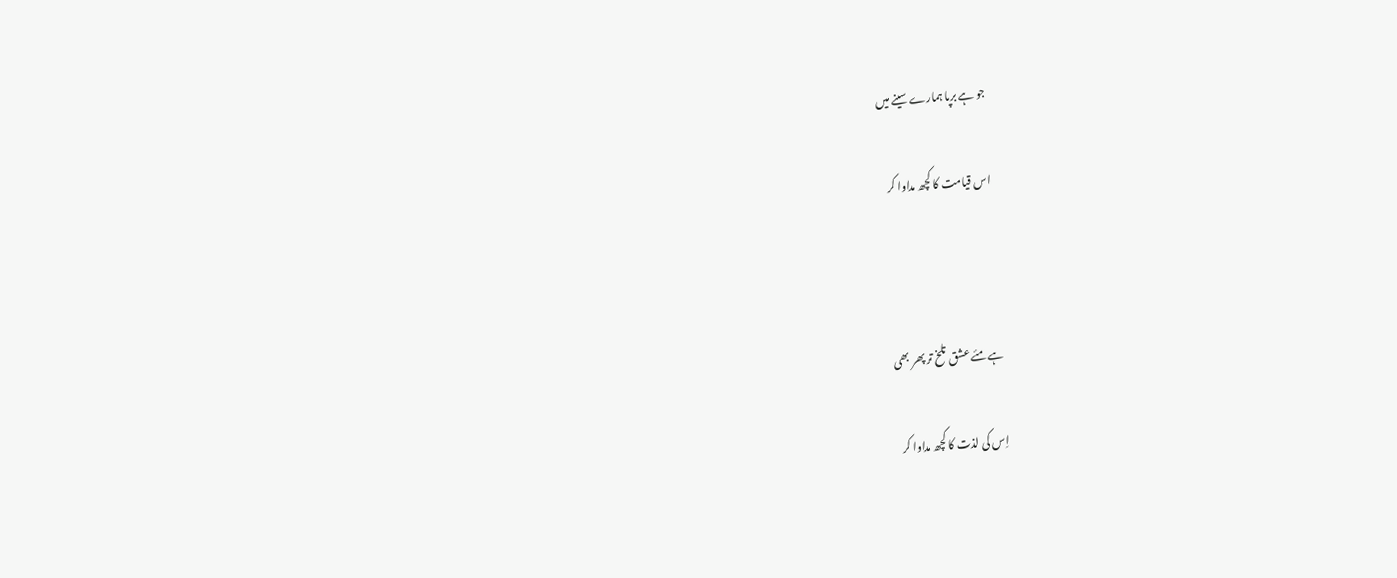جو ہے برپا ہمارے سینے میں

اس قیامت کا کچھ مداوا کر



ہے مئے عشق تلخ تر پھر بھی

اِس کی لذت کا کچھ مداوا کر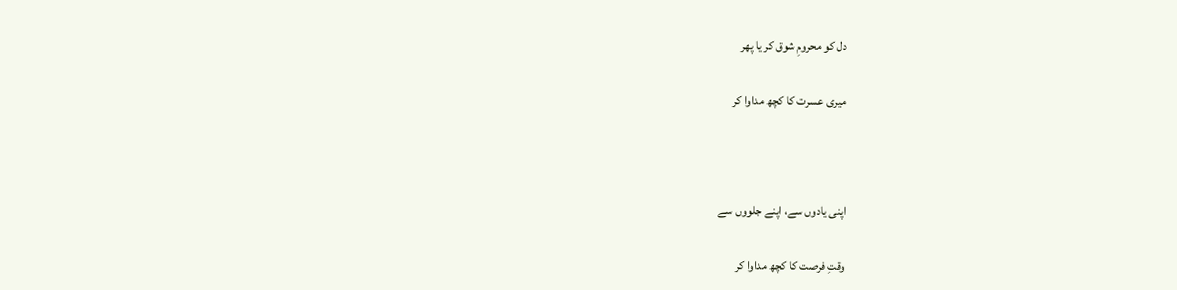دل کو محرومِ شوق کر یا پھر

میری عسرت کا کچھ مداوا کر



اپنی یادوں سے، اپنے جلووں سے

وقتِ فرصت کا کچھ مداوا کر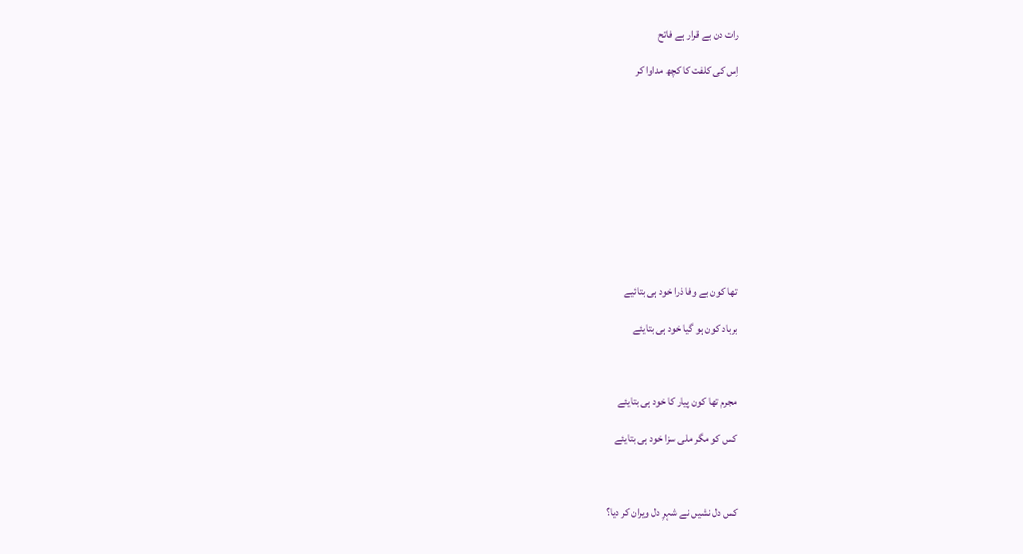رات دن بے قرار ہے فاتح

اِس کی کلفت کا کچھ مداوا کر











تھا کون بے وفا ذرا خود ہی بتائیے

برباد کون ہو گیا خود ہی بتایئے



مجرم تھا کون پیار کا خود ہی بتایئے

کس کو مگر ملی سزا خود ہی بتایئے



کس دل نشیں نے شہرِ دل ویران کر دیا؟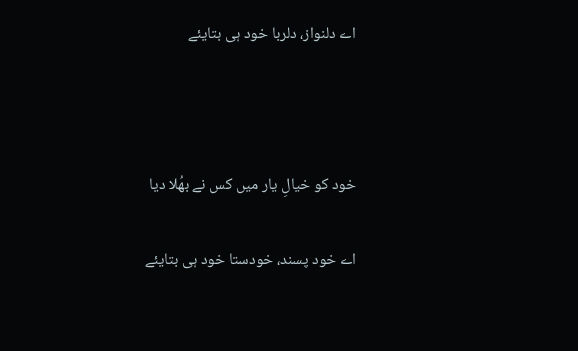اے دلنواز، دلربا خود ہی بتایئے



خود کو خیالِ یار میں کس نے بھُلا دیا

اے خود پسند، خودستا خود ہی بتایئے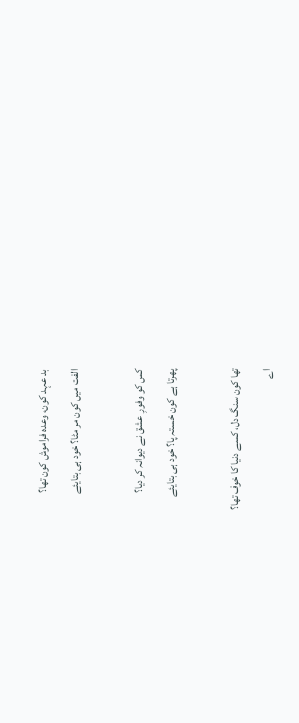بد عہد کون، وعدہ فراموش کون تھا؟

الفت میں کون مر مٹا؟ خود ہی بتایئے



کس کو وفورِ عشق نے دیوانہ کر دیا؟

پھرتا ہے کون خستہ پا؟ خود ہی بتایئے



تھا کون سنگ دل، کسے دنیا کا خوف تھا؟

اے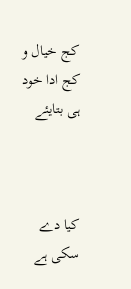کج خیال و کج ادا خود ہی بتایئے



کیا دے سکی ہے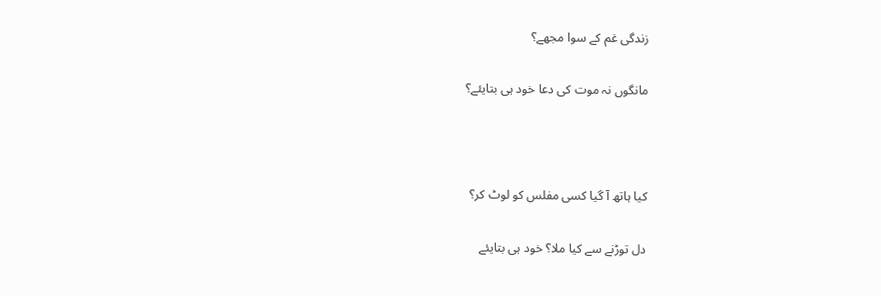زندگی غم کے سوا مجھے؟

مانگوں نہ موت کی دعا خود ہی بتایئے؟



کیا ہاتھ آ گیا کسی مفلس کو لوٹ کر؟

دل توڑنے سے کیا ملا؟ خود ہی بتایئے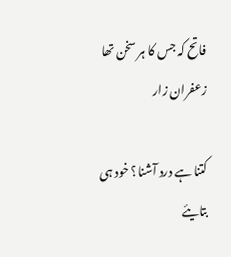فاتح کہ جس کا ہر سخن تھا زعفران زار

کتنا ہے درد آشنا؟ خود ہی بتایئے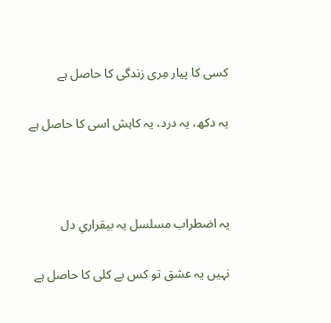کسی کا پیار مِری زندگی کا حاصل ہے

یہ دکھ، یہ درد، یہ کاہش اسی کا حاصل ہے



یہ اضطراب مسلسل یہ بیقراریِ دل

نہیں یہ عشق تو کس بے کلی کا حاصل ہے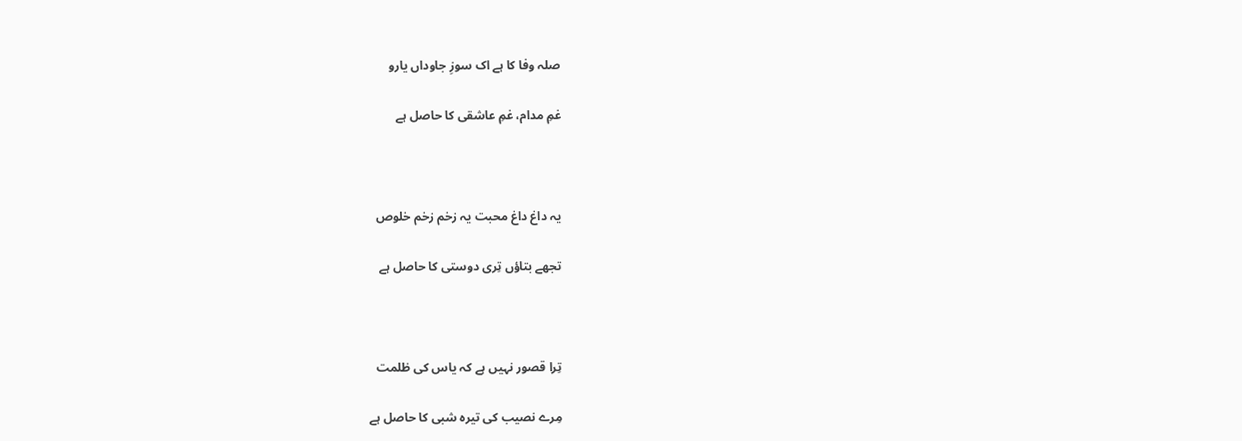صلہ وفا کا ہے اک سوزِ جاوداں یارو

غمِ مدام، غمِ عاشقی کا حاصل ہے



یہ داغ داغ محبت یہ زخم زخم خلوص

تجھے بتاؤں تِری دوستی کا حاصل ہے



تِرا قصور نہیں ہے کہ یاس کی ظلمت

مِرے نصیب کی تیرہ شبی کا حاصل ہے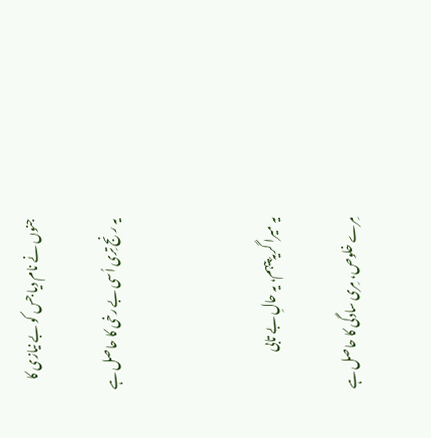جنوں نے نام دیا جس کو بے نیازی کا

یہ رنج تِری اُسی بے رخی کا حاصل ہے



یہ میرا گریۂ پیہم، یہ حالِ بے تابی

مِرے خلوص، مِری سادگی کا حاصل ہے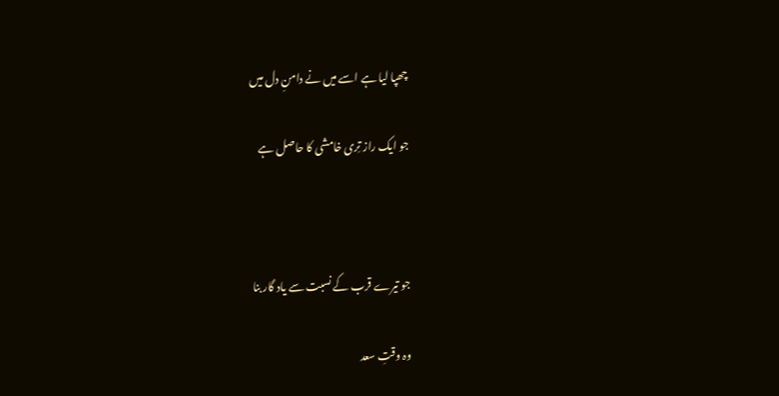چھپا لیا ہے اسے میں نے دامنِ دل میں

جو ایک راز تِری خامشی کا حاصل ہے



جو تیرے قرب کے نسبت سے یاد گار بنا

وہ وقتِ سعد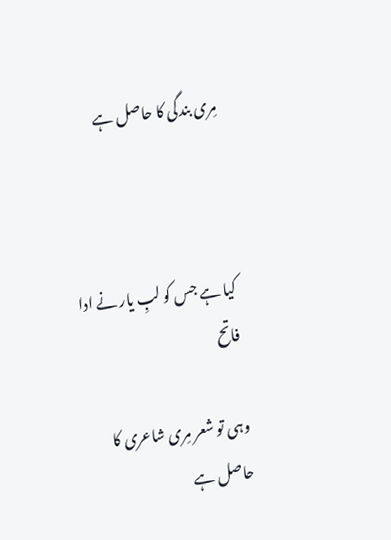مِری بندگی کا حاصل ہے



کیا ہے جس کو لبِ یار نے ادا فاتح

وہی تو شعر مِری شاعری کا حاصل ہے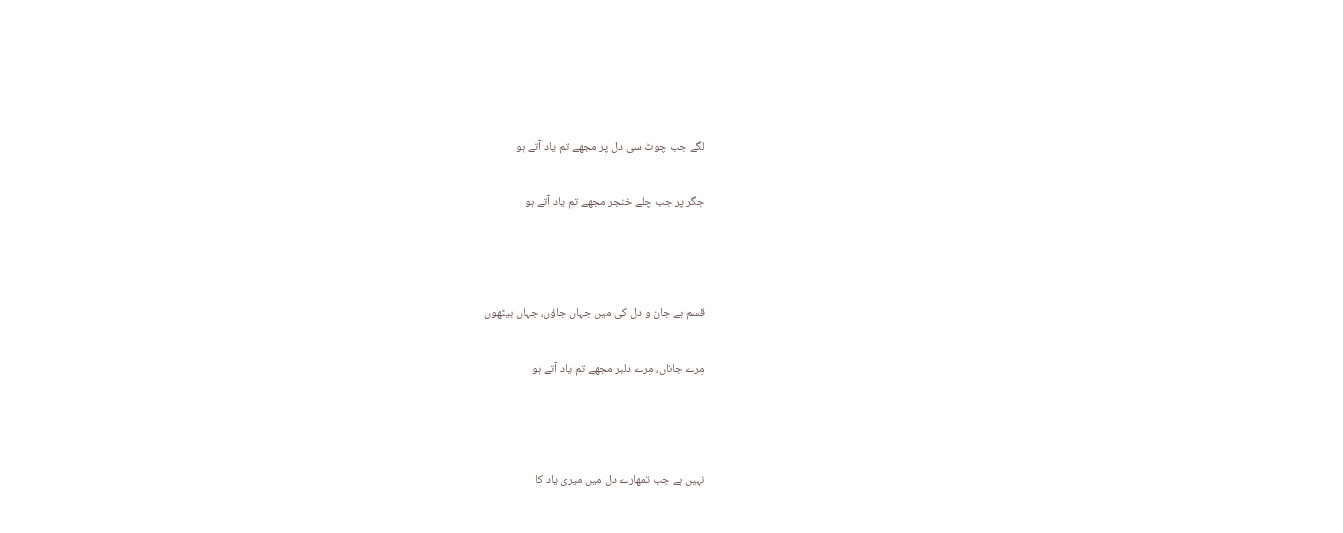لگے جب چوٹ سی دل پر مجھے تم یاد آتے ہو

جگر پر جب چلے خنجر مجھے تم یاد آتے ہو



قسم ہے جان و دل کی میں جہاں جاؤں، جہاں بیٹھوں

مِرے جاناں، مِرے دلبر مجھے تم یاد آتے ہو



نہیں ہے جب تمھارے دل میں میری یاد کا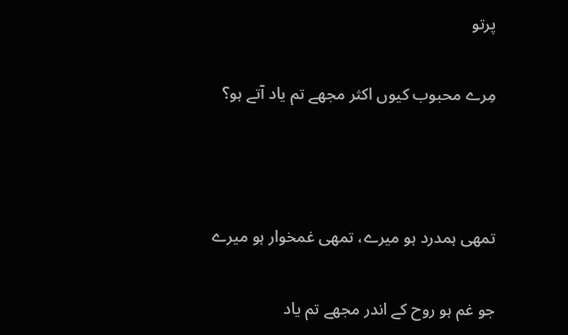پرتو

مِرے محبوب کیوں اکثر مجھے تم یاد آتے ہو؟



تمھی ہمدرد ہو میرے، تمھی غمخوار ہو میرے

جو غم ہو روح کے اندر مجھے تم یاد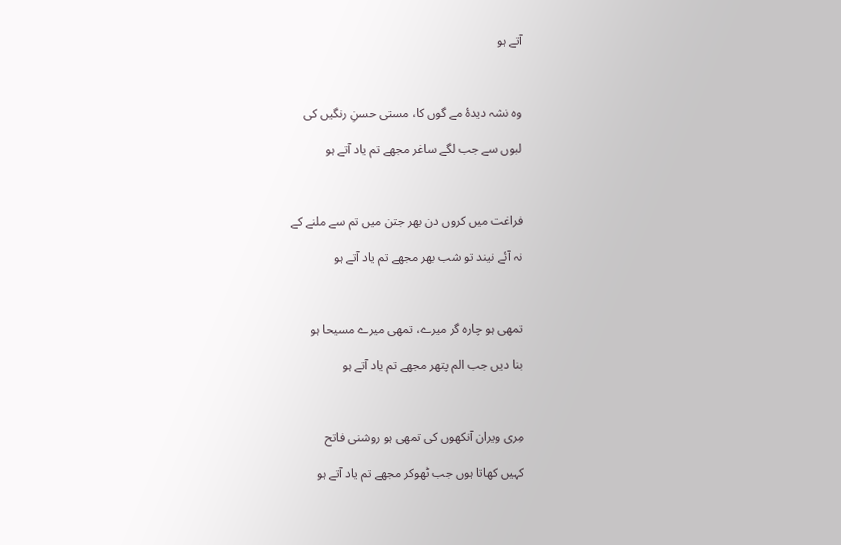آتے ہو



وہ نشہ دیدۂ مے گوں کا، مستی حسنِ رنگیں کی

لبوں سے جب لگے ساغر مجھے تم یاد آتے ہو



فراغت میں کروں دن بھر جتن میں تم سے ملنے کے

نہ آئے نیند تو شب بھر مجھے تم یاد آتے ہو



تمھی ہو چارہ گر میرے، تمھی میرے مسیحا ہو

بنا دیں جب الم پتھر مجھے تم یاد آتے ہو



مِری ویران آنکھوں کی تمھی ہو روشنی فاتح

کہیں کھاتا ہوں جب ٹھوکر مجھے تم یاد آتے ہو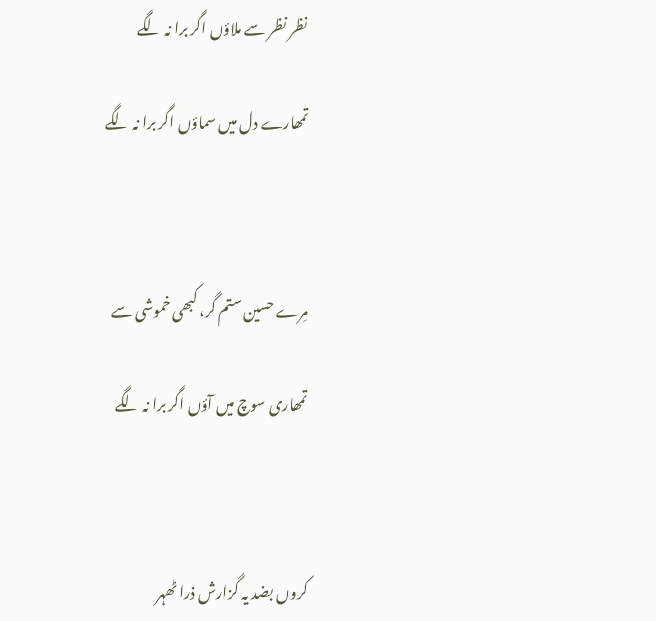نظر نظر سے ملاؤں اگر برا نہ لگے

تمھارے دل میں سماؤں اگر برا نہ لگے



مِرے حسین ستم گر، کبھی خموشی سے

تمھاری سوچ میں آؤں اگر برا نہ لگے



کروں بضد یہ گزارش ذرا ٹھہر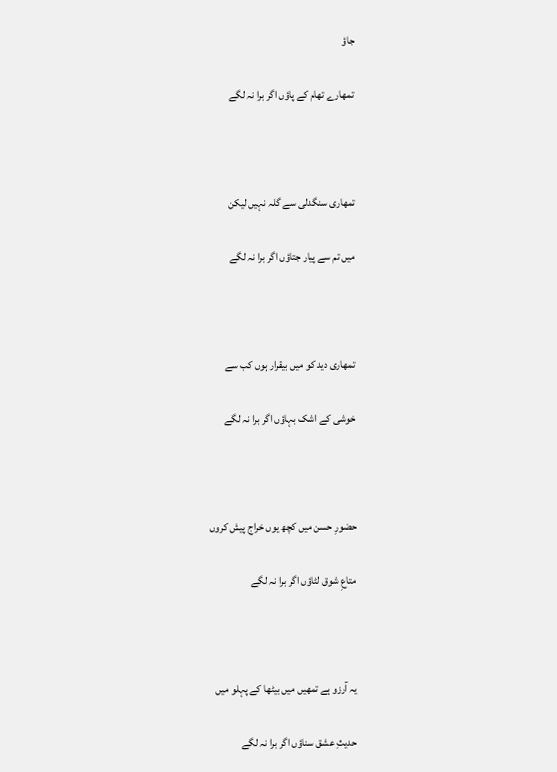جاؤ

تمھارے تھام کے پاؤں اگر برا نہ لگے



تمھاری سنگدلی سے گلہ نہیں لیکن

میں تم سے پیار جتاؤں اگر برا نہ لگے



تمھاری دید کو میں بیقرار ہوں کب سے

خوشی کے اشک بہاؤں اگر برا نہ لگے



حضورِ حسن میں کچھ یوں خراج پیش کروں

متاعِ شوق لٹاؤں اگر برا نہ لگے



یہ آرزو ہے تمھیں میں بیٹھا کے پہلو میں

حدیثِ عشق سناؤں اگر برا نہ لگے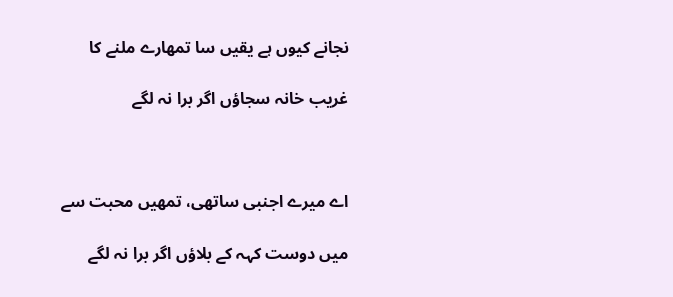نجانے کیوں ہے یقیں سا تمھارے ملنے کا

غریب خانہ سجاؤں اگر برا نہ لگے



اے میرے اجنبی ساتھی، تمھیں محبت سے

میں دوست کہہ کے بلاؤں اگر برا نہ لگے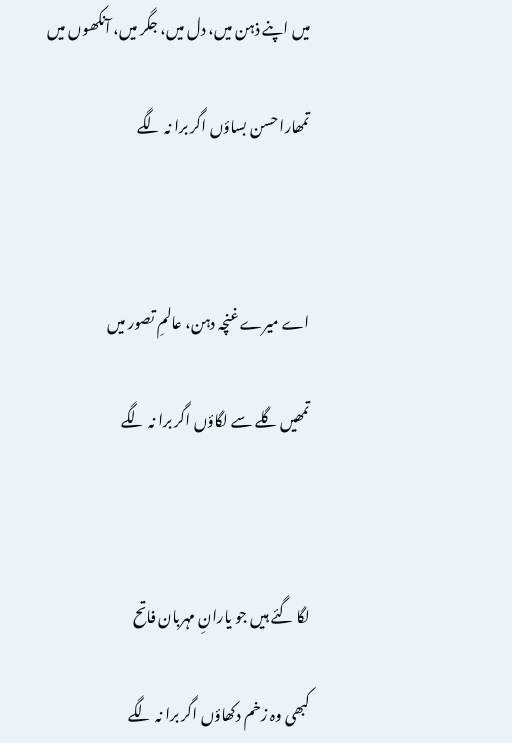میں اپنے ذہن میں، دل میں، جگر میں، آنکھوں میں

تمھارا حسن بساؤں اگر برا نہ لگے



اے میرے غنچہ دہن، عالمِ تصور میں

تمھیں گلے سے لگاؤں اگر برا نہ لگے



لگا گئے ہیں جو یارانِ مہربان فاتح

کبھی وہ زخم دکھاؤں اگر برا نہ لگے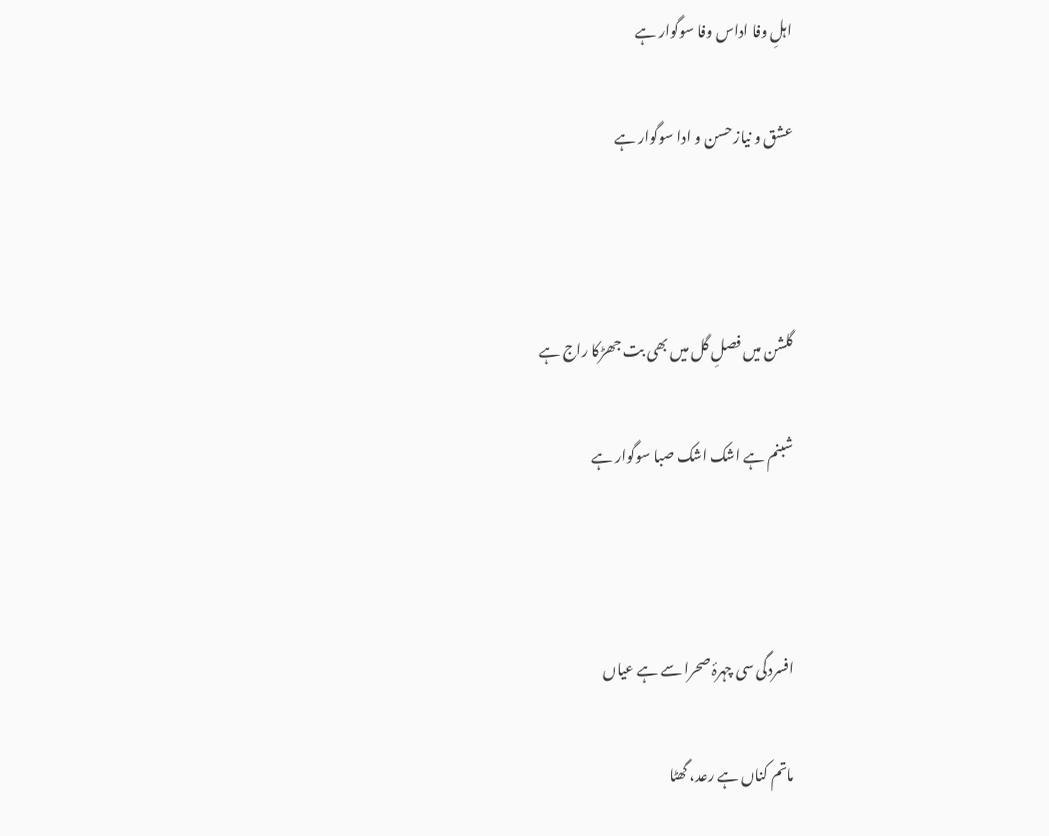اہلِ وفا اداس وفا سوگوار ہے

عشق و نیاز حسن و ادا سوگوار ہے



گلشن میں فصلِ گل میں بھی بت جھڑکا راج ہے

شبنم ہے اشک اشک صبا سوگوار ہے



افسردگی سی چہرۂ صحرا سے ہے عیاں

ماتم کناں ہے رعد، گھٹا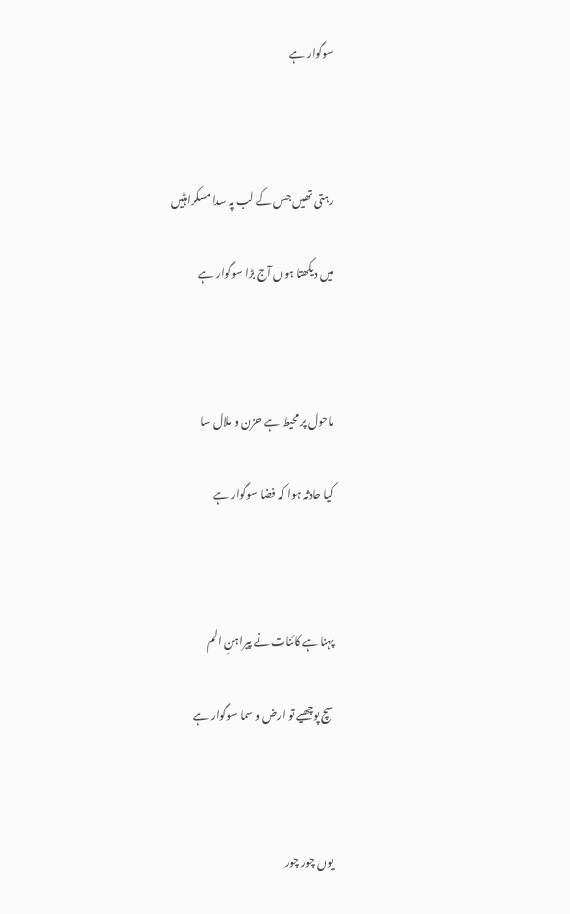سوگوار ہے



رہتی تھیں جس کے لب پہ سدا مسکراہٹیں

میں دیکھتا ہوں آج بڑا سوگوار ہے



ماحول پر محیط ہے حزن و ملال سا

کیا حادثہ ہوا کہ فضا سوگوار ہے



پہنا ہے کائنات نے پیراہنِ الم

سچ پوچھیے تو ارض و سما سوگوار ہے



یوں چور چور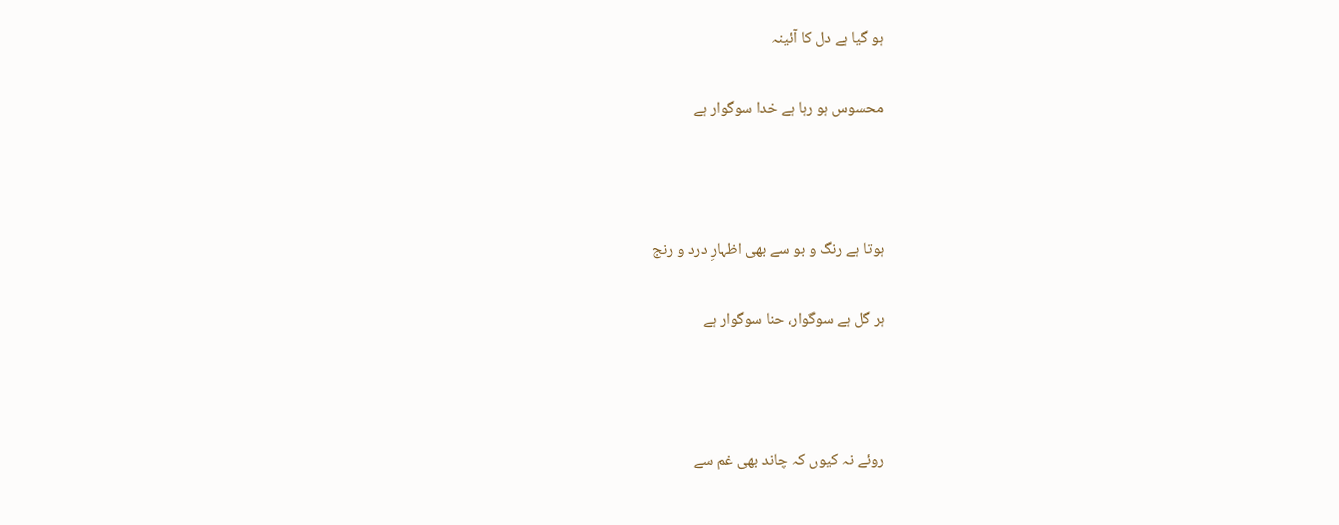ہو گیا ہے دل کا آئینہ

محسوس ہو رہا ہے خدا سوگوار ہے



ہوتا ہے رنگ و بو سے بھی اظہارِ درد و رنج

ہر گل ہے سوگوار، حنا سوگوار ہے



روئے نہ کیوں کہ چاند بھی غم سے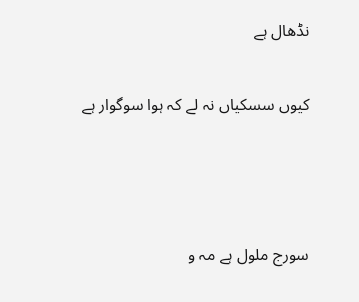نڈھال ہے

کیوں سسکیاں نہ لے کہ ہوا سوگوار ہے



سورج ملول ہے مہ و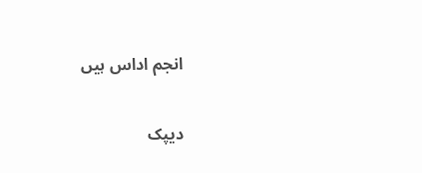انجم اداس ہیں

دیپک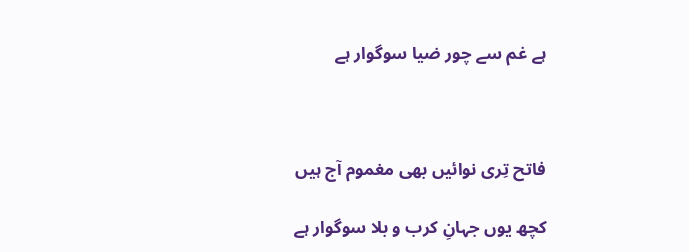ہے غم سے چور ضیا سوگوار ہے



فاتح تِری نوائیں بھی مغموم آج ہیں

کچھ یوں جہانِ کرب و بلا سوگوار ہے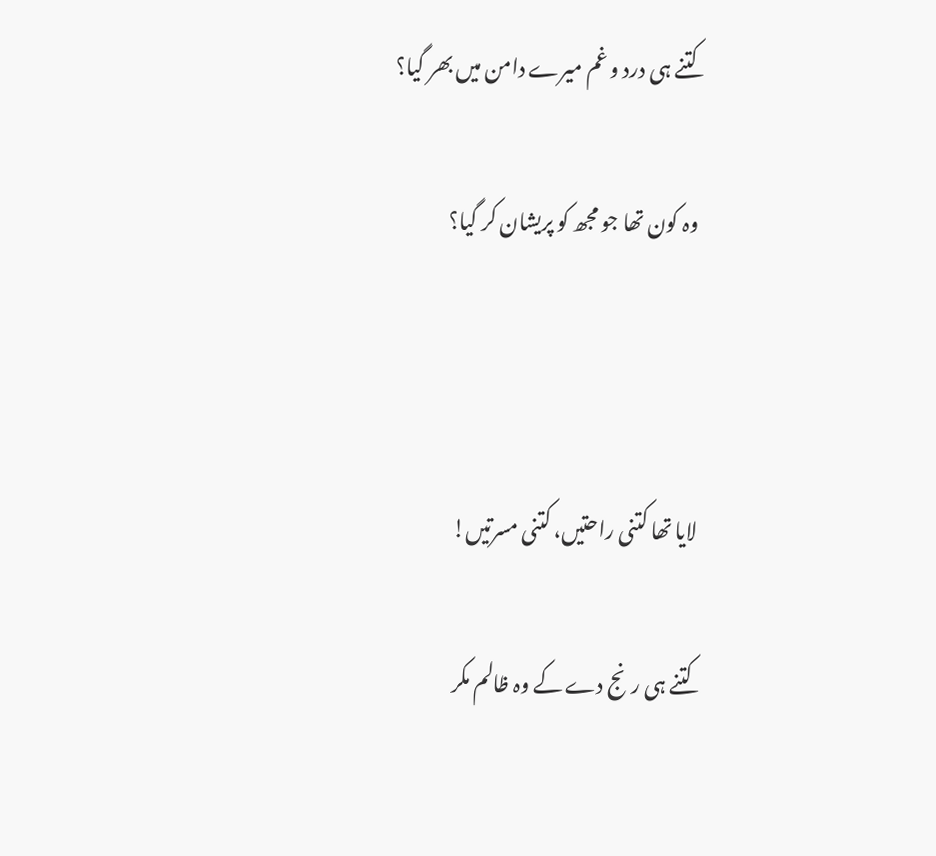کتنے ہی درد و غم میرے دامن میں بھر گیا؟

وہ کون تھا جو مجھ کو پریشان کر گیا؟



لایا تھا کتنی راحتیں، کتنی مسرتیں!

کتنے ہی رنج دے کے وہ ظالم مکر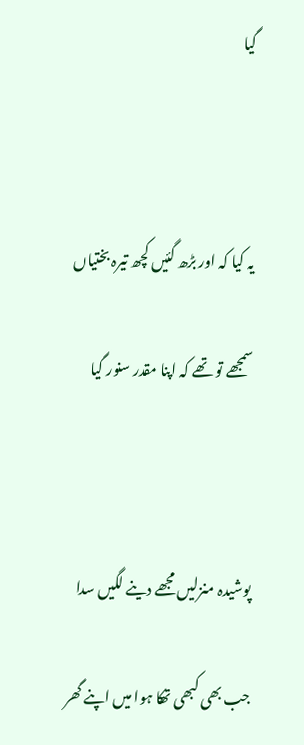گیا



یہ کیا کہ اور بڑھ گئیں کچھ تیرہ بختیاں

سمجھے تو تھے کہ اپنا مقدر سنور گیا



پوشیدہ منزلیں مجھے دینے لگیں سدا

جب بھی کبھی تھکا ہوا میں اپنے گھر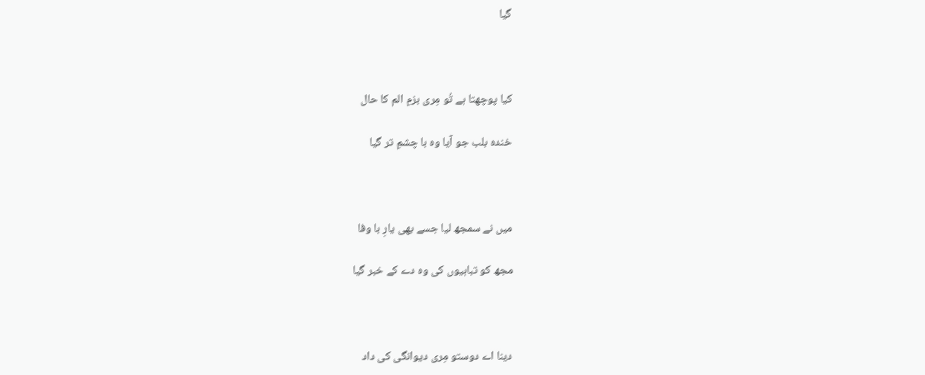گیا



کیا پوچھتا ہے تُو مِری بزمِ الم کا حال

خندہ بلب جو آیا وہ با چشمِ تر گیا



میں نے سمجھ لیا جسے بھی یارِ با وفا

مجھ کو تباہیوں کی وہ دے کے خبر گیا



دینا اے دوستو مِری دیوانگی کی داد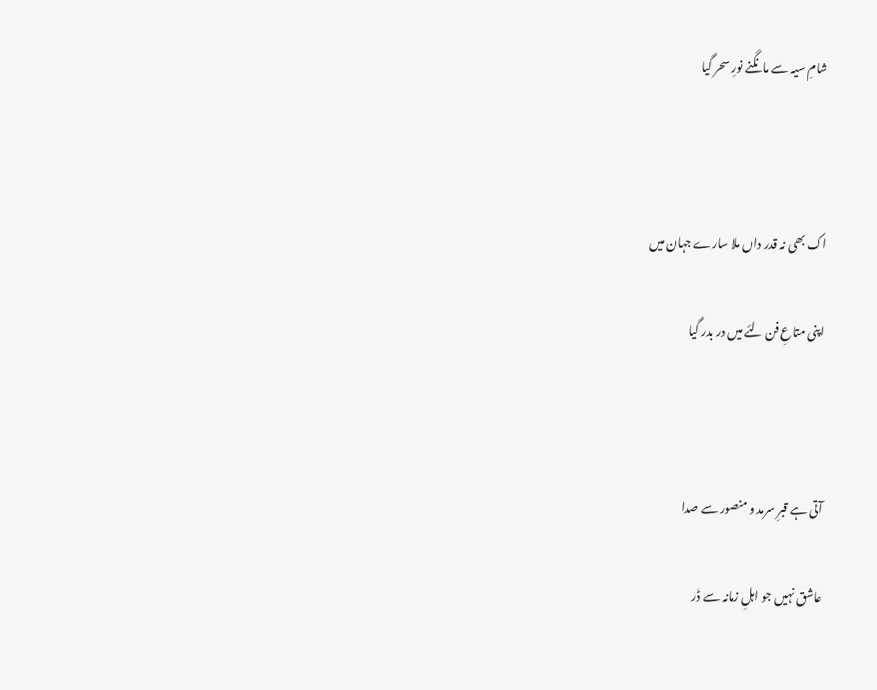شامِ سیہ سے مانگنے نورِ سحر گیا



اک بھی نہ قدر داں ملا سارے جہان میں

اپنی متاعِ فن لئے میں در بدر گیا



آتی ہے قبرِ سرمد و منصور سے صدا

عاشق نہیں جو اہلِ زمانہ سے ڈر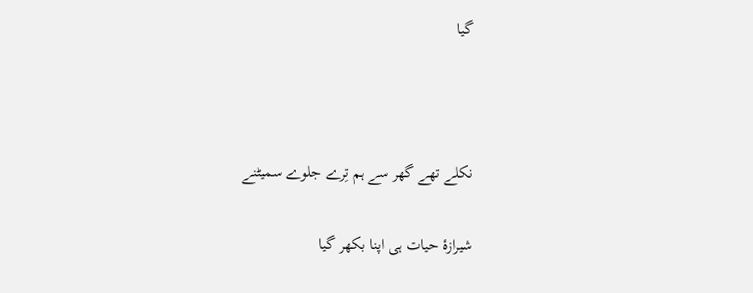گیا



نکلے تھے گھر سے ہم تِرے جلوے سمیٹنے

شیرازۂ حیات ہی اپنا بکھر گیا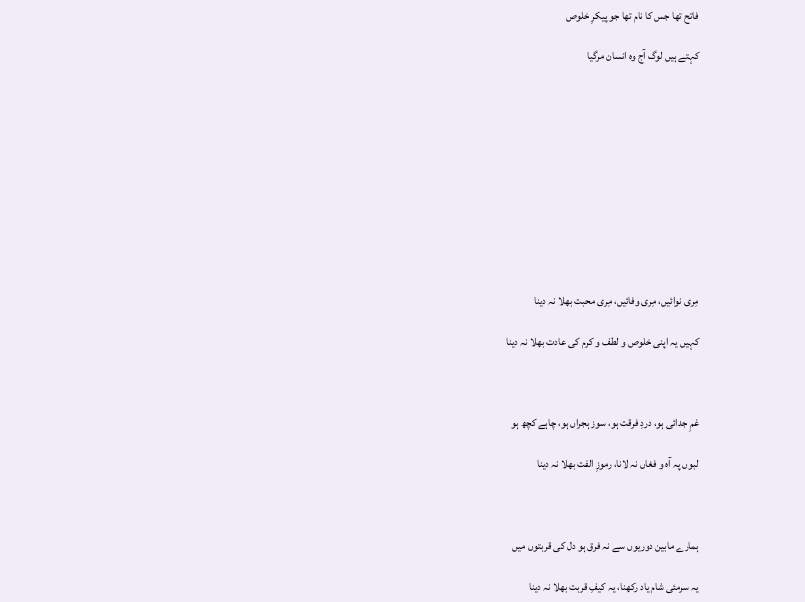فاتح تھا جس کا نام تھا جو پیکرِ خلوص

کہتے ہیں لوگ آج وہ انسان مرگیا











مِری نوائیں، مِری وفائیں، مِری محبت بھلا نہ دینا

کہیں یہ اپنی خلوص و لطف و کرم کی عادت بھلا نہ دینا



غمِ جدائی ہو، دردِ فرقت ہو، سوز ہجراں ہو، چاہے کچھ ہو

لبوں پہ آہ و فغاں نہ لانا، رموزِ الفت بھلا نہ دینا



ہمارے مابین دوریوں سے نہ فرق ہو دل کی قربتوں میں

یہ سرمئی شام یاد رکھنا، یہ کیفِ قربت بھلا نہ دینا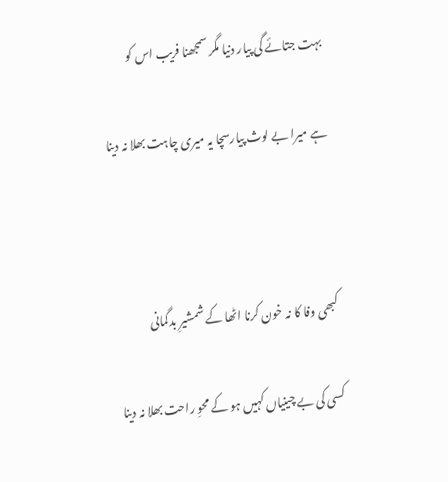بہت جتائے گی پیار دنیا مگر سمجھنا فریب اس کو

ہے میرا بے لوث پیارسچا یہ میری چاہت بھلا نہ دینا



کبھی وفا کا نہ خون کرنا اٹھا کے شمشیرِ بدگمانی

کسی کی بے چینیاں کہیں ہو کے محوِ راحت بھلا نہ دینا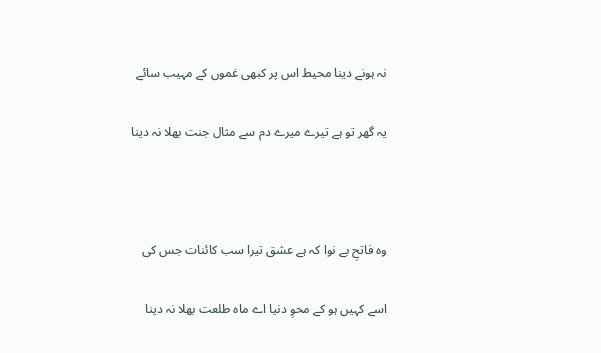نہ ہونے دینا محیط اس پر کبھی غموں کے مہیب سائے

یہ گھر تو ہے تیرے میرے دم سے مثال جنت بھلا نہ دینا



وہ فاتحِ بے نوا کہ ہے عشق تیرا سب کائنات جس کی

اسے کہیں ہو کے محوِ دنیا اے ماہ طلعت بھلا نہ دینا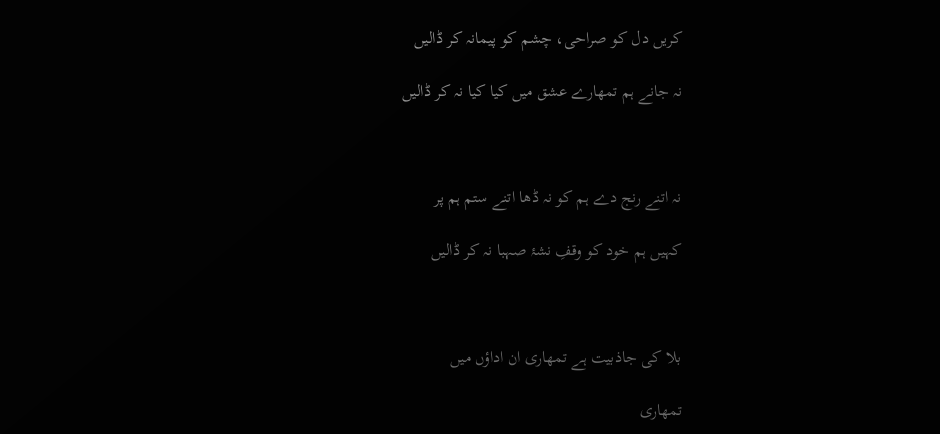کریں دل کو صراحی، چشم کو پیمانہ کر ڈالیں

نہ جانے ہم تمھارے عشق میں کیا کیا نہ کر ڈالیں



نہ اتنے رنج دے ہم کو نہ ڈھا اتنے ستم ہم پر

کہیں ہم خود کو وقفِ نشۂ صہبا نہ کر ڈالیں



بلا کی جاذبیت ہے تمھاری ان اداؤں میں

تمھاری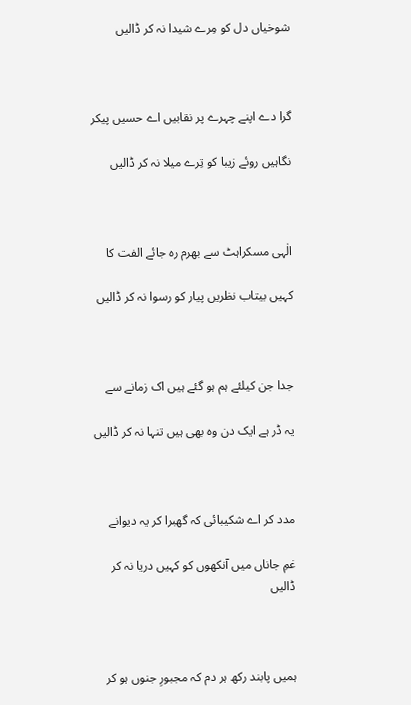شوخیاں دل کو مِرے شیدا نہ کر ڈالیں



گرا دے اپنے چہرے پر نقابیں اے حسیں پیکر

نگاہیں روئے زیبا کو تِرے میلا نہ کر ڈالیں



الٰہی مسکراہٹ سے بھرم رہ جائے الفت کا

کہیں بیتاب نظریں پیار کو رسوا نہ کر ڈالیں



جدا جن کیلئے ہم ہو گئے ہیں اک زمانے سے

یہ ڈر ہے ایک دن وہ بھی ہیں تنہا نہ کر ڈالیں



مدد کر اے شکیبائی کہ گھبرا کر یہ دیوانے

غمِ جاناں میں آنکھوں کو کہیں دریا نہ کر ڈالیں



ہمیں پابند رکھ ہر دم کہ مجبورِ جنوں ہو کر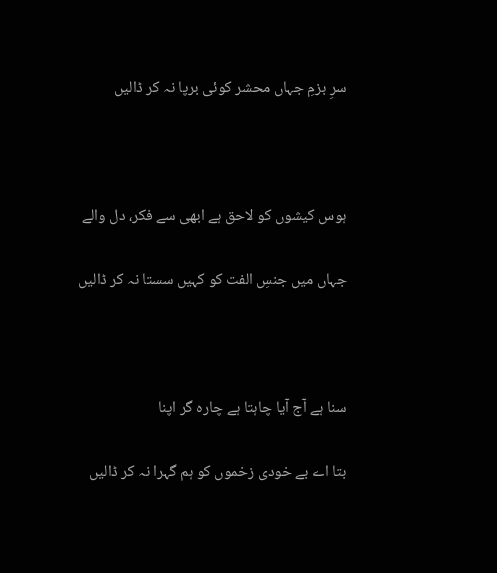سرِ بزمِ جہاں محشر کوئی برپا نہ کر ڈالیں



ہوس کیشوں کو لاحق ہے ابھی سے فکر، دل والے

جہاں میں جنسِ الفت کو کہیں سستا نہ کر ڈالیں



سنا ہے آج آیا چاہتا ہے چارہ گر اپنا

بتا اے بے خودی زخموں کو ہم گہرا نہ کر ڈالیں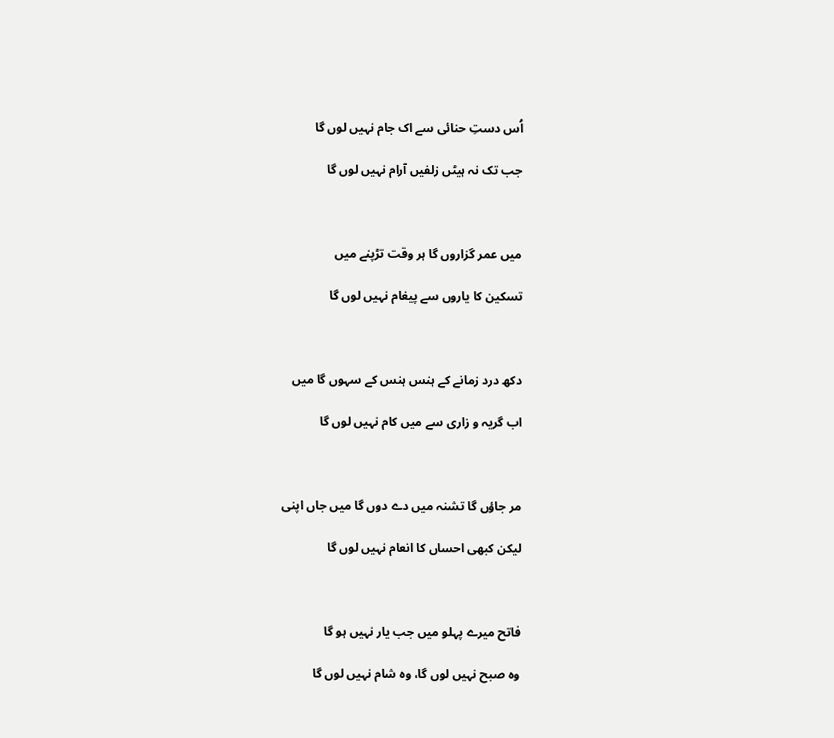اُس دستِ حنائی سے اک جام نہیں لوں گا

جب تک نہ ہیٹں زلفیں آرام نہیں لوں گا



میں عمر گزاروں گا ہر وقت تڑپنے میں

تسکین کا یاروں سے پیغام نہیں لوں گا



دکھ درد زمانے کے ہنس ہنس کے سہوں گا میں

اب گریہ و زاری سے میں کام نہیں لوں گا



مر جاؤں گا تشنہ میں دے دوں گا میں جاں اپنی

لیکن کبھی احساں کا انعام نہیں لوں گا



فاتح میرے پہلو میں جب یار نہیں ہو گا

وہ صبح نہیں لوں گا، وہ شام نہیں لوں گا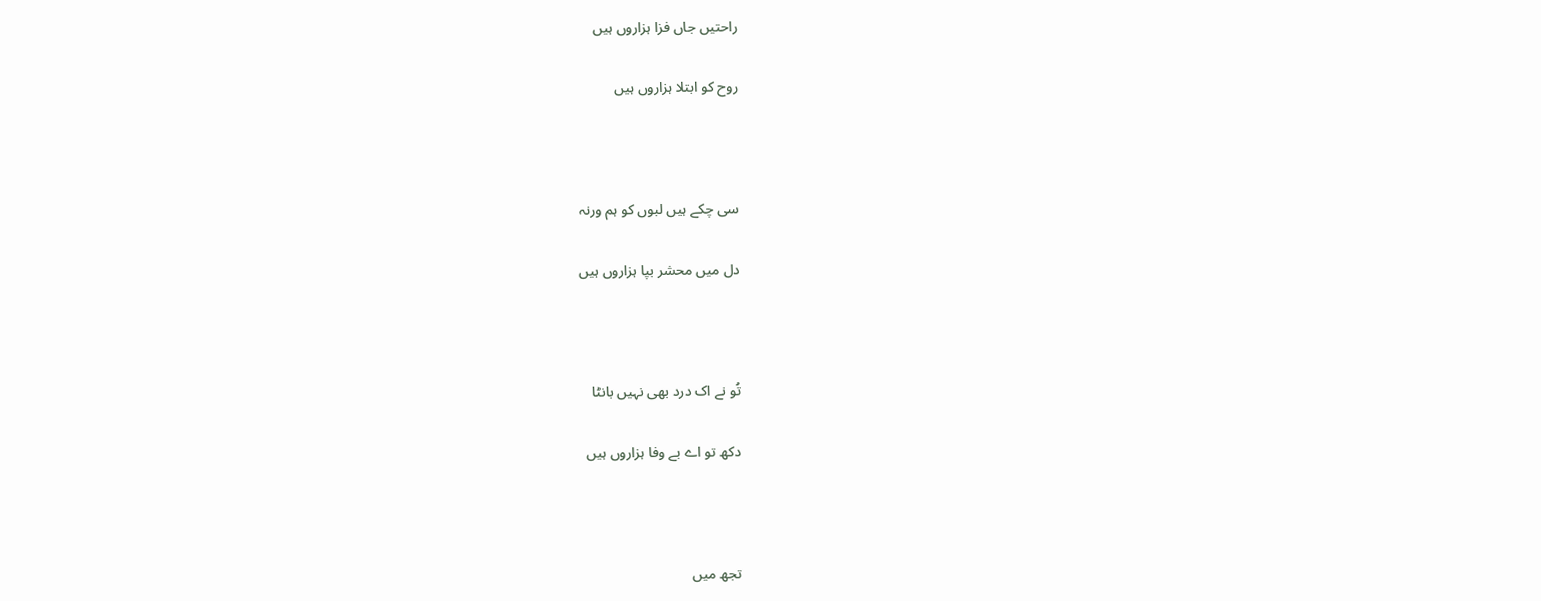راحتیں جاں فزا ہزاروں ہیں

روح کو ابتلا ہزاروں ہیں



سی چکے ہیں لبوں کو ہم ورنہ

دل میں محشر بپا ہزاروں ہیں



تُو نے اک درد بھی نہیں بانٹا

دکھ تو اے بے وفا ہزاروں ہیں



تجھ میں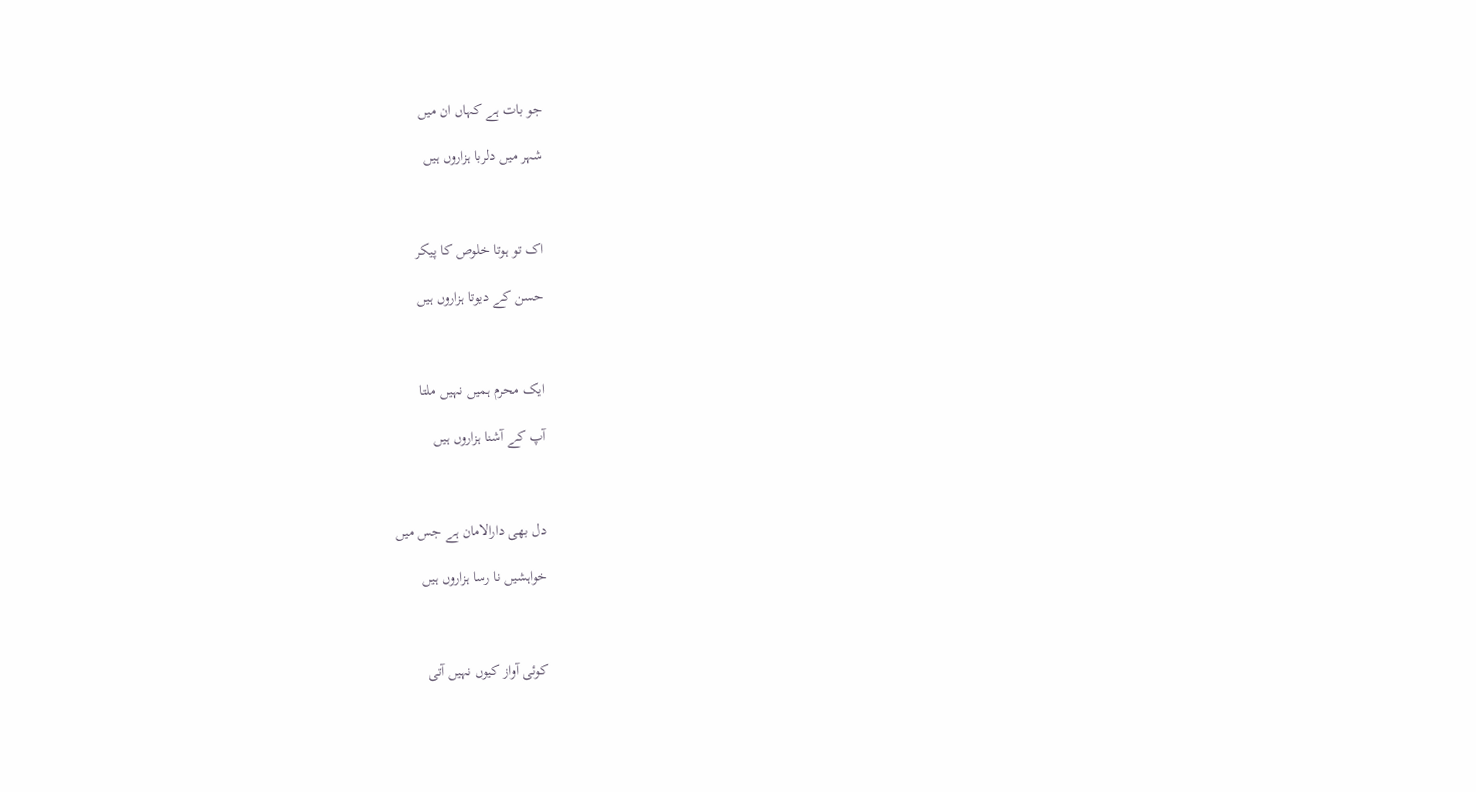جو بات ہے کہاں ان میں

شہر میں دلربا ہزاروں ہیں



اک تو ہوتا خلوص کا پیکر

حسن کے دیوتا ہزاروں ہیں



ایک محرم ہمیں نہیں ملتا

آپ کے آشنا ہزاروں ہیں



دل بھی دارالامان ہے جس میں

خواہشیں نا رسا ہزاروں ہیں



کوئی آواز کیوں نہیں آتی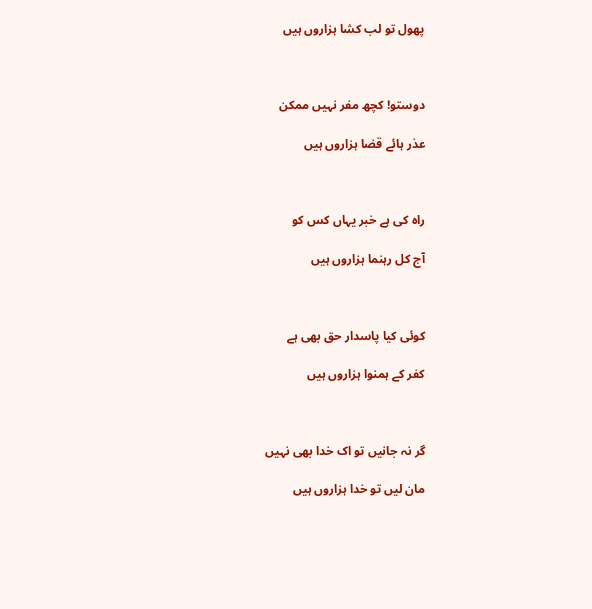پھول تو لب کشا ہزاروں ہیں



دوستو! کچھ مفر نہیں ممکن

عذر ہائے قضا ہزاروں ہیں



راہ کی ہے خبر یہاں کس کو

آج کل رہنما ہزاروں ہیں



کوئی کیا پاسدار حق بھی ہے

کفر کے ہمنوا ہزاروں ہیں



گر نہ جانیں تو اک خدا بھی نہیں

مان لیں تو خدا ہزاروں ہیں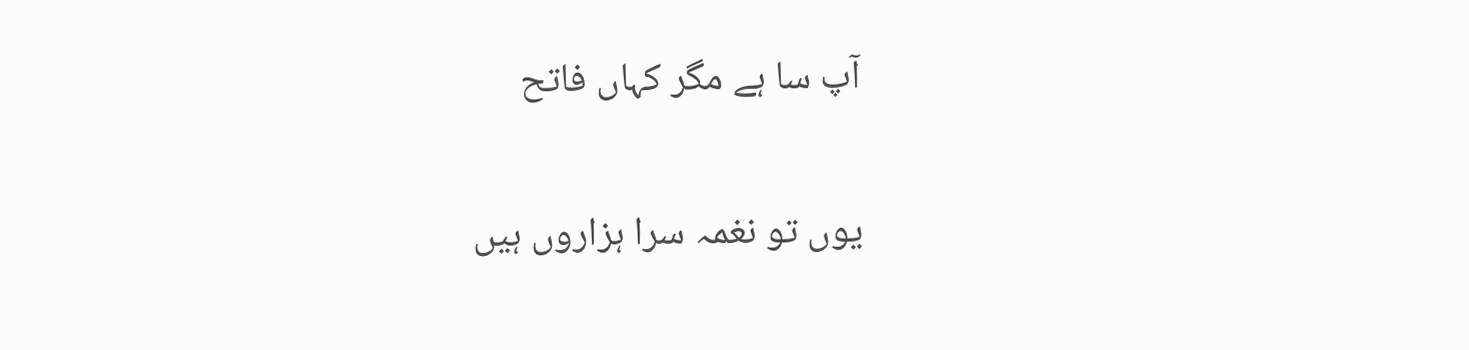آپ سا ہے مگر کہاں فاتح

یوں تو نغمہ سرا ہزاروں ہیں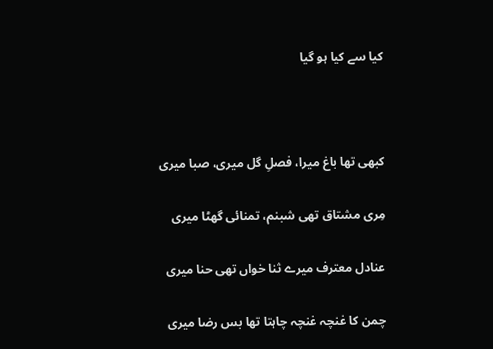کیا سے کیا ہو گیا



کبھی تھا باغ میرا، فصلِ گل میری، صبا میری

مِری مشتاق تھی شبنم، تمنائی گھٹا میری

عنادل معترف میرے ثنا خواں تھی حنا میری

چمن کا غنچہ غنچہ چاہتا تھا بس رضا میری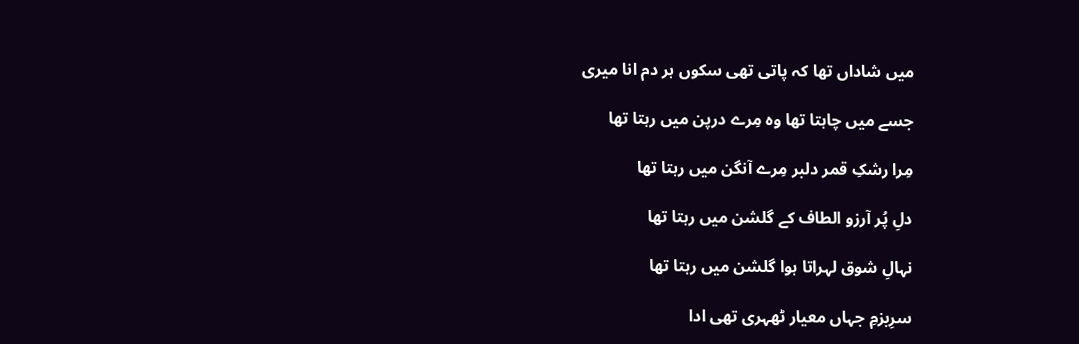میں شاداں تھا کہ پاتی تھی سکوں ہر دم انا میری

جسے میں چاہتا تھا وہ مِرے درپن میں رہتا تھا

مِرا رشکِ قمر دلبر مِرے آنگن میں رہتا تھا

دلِ پُر آرزو الطاف کے گلشن میں رہتا تھا

نہالِ شوق لہراتا ہوا گلشن میں رہتا تھا

سرِبزمِ جہاں معیار ٹھہری تھی ادا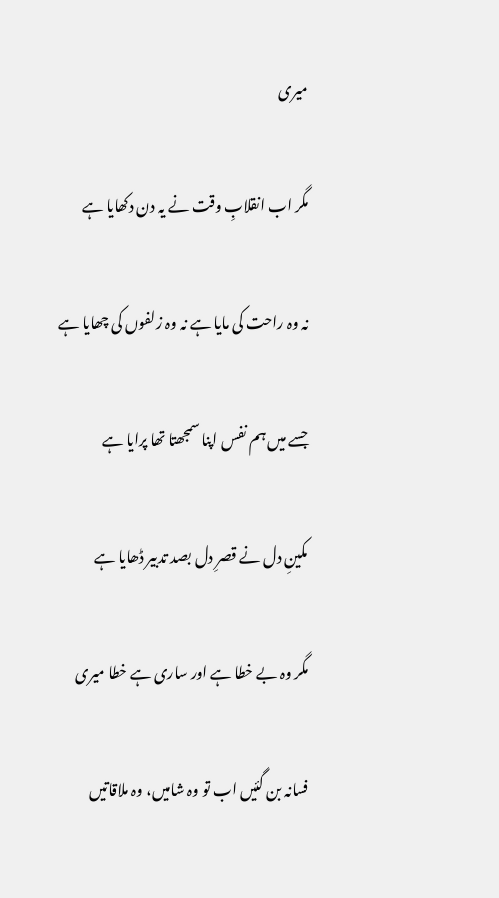میری

مگر اب انقلابِ وقت نے یہ دن دکھایا ہے

نہ وہ راحت کی مایا ہے نہ وہ زلفوں کی چھایا ہے

جسے میں ہم نفس اپنا سمجھتا تھا پرایا ہے

مکینِ دل نے قصرِ دل بصد تدبیر ڈھایا ہے

مگر وہ بے خطا ہے اور ساری ہے خطا میری

فسانہ بن گئیں اب تو وہ شامیں، وہ ملاقاتیں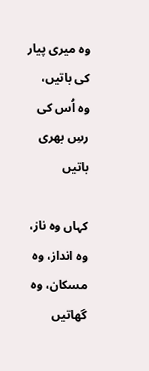وہ میری پیار کی باتیں، وہ اُس کی رسِ بھری باتیں

کہاں وہ ناز، وہ انداز، وہ مسکان، وہ گھاتیں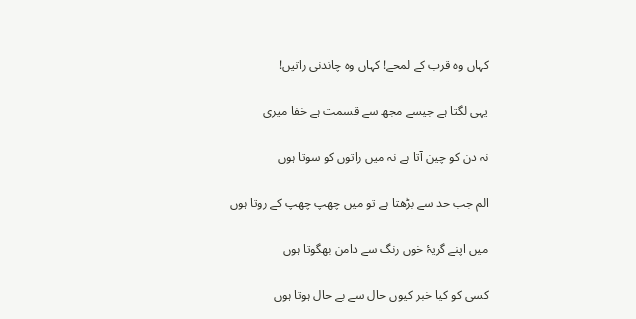کہاں وہ قرب کے لمحے! کہاں وہ چاندنی راتیں!

یہی لگتا ہے جیسے مجھ سے قسمت ہے خفا میری

نہ دن کو چین آتا ہے نہ میں راتوں کو سوتا ہوں

الم جب حد سے بڑھتا ہے تو میں چھپ چھپ کے روتا ہوں

میں اپنے گریۂ خوں رنگ سے دامن بھگوتا ہوں

کسی کو کیا خبر کیوں حال سے بے حال ہوتا ہوں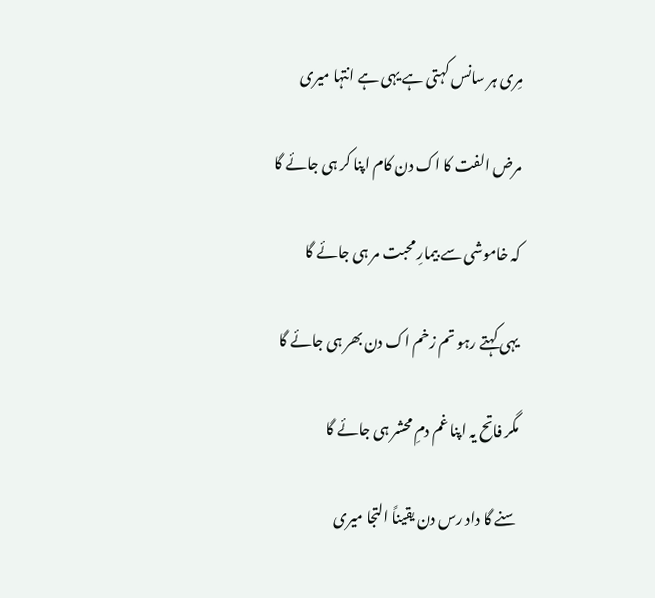مِری ہر سانس کہتی ہے یہی ہے انتہا میری

مرض الفت کا اک دن کام اپنا کر ہی جائے گا

کہ خاموشی سے بیمارِ محبت مر ہی جائے گا

یہی کہتے رہو تم زخم اک دن بھر ہی جائے گا

مگر فاتح یہ اپنا غم دمِ محشر ہی جائے گا

سنے گا داد رس دن یقیناً التجا میری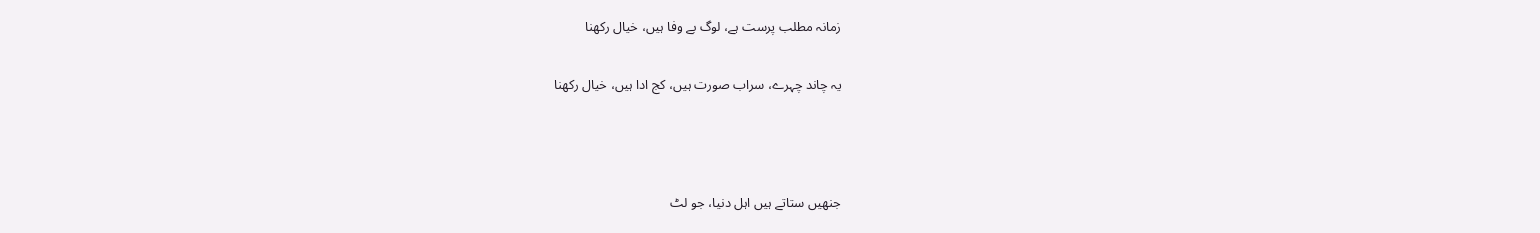زمانہ مطلب پرست ہے، لوگ بے وفا ہیں، خیال رکھنا

یہ چاند چہرے، سراب صورت ہیں، کج ادا ہیں، خیال رکھنا



جنھیں ستاتے ہیں اہل دنیا، جو لٹ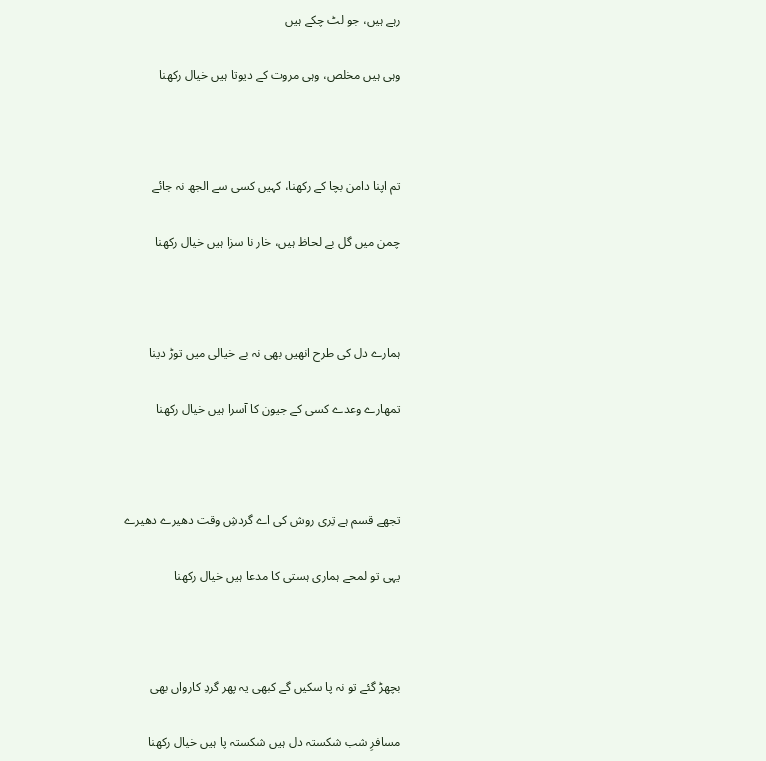رہے ہیں، جو لٹ چکے ہیں

وہی ہیں مخلص، وہی مروت کے دیوتا ہیں خیال رکھنا



تم اپنا دامن بچا کے رکھنا، کہیں کسی سے الجھ نہ جائے

چمن میں گل بے لحاظ ہیں، خار نا سزا ہیں خیال رکھنا



ہمارے دل کی طرح انھیں بھی نہ بے خیالی میں توڑ دینا

تمھارے وعدے کسی کے جیون کا آسرا ہیں خیال رکھنا



تجھے قسم ہے تِری روش کی اے گردشِ وقت دھیرے دھیرے

یہی تو لمحے ہماری ہستی کا مدعا ہیں خیال رکھنا



بچھڑ گئے تو نہ پا سکیں گے کبھی یہ پھر گردِ کارواں بھی

مسافرِ شب شکستہ دل ہیں شکستہ پا ہیں خیال رکھنا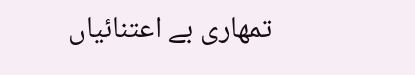تمھاری بے اعتنائیاں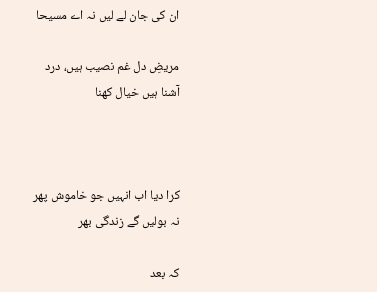ان کی جان لے لیں نہ اے مسیحا

مریضِ دل غم نصیب ہیں، درد آشنا ہیں خیال کھنا



کرا دیا اب انہیں جو خاموش پھر نہ بولیں گے زندگی بھر

کہ بعد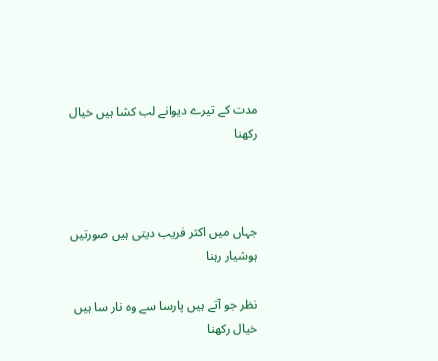مدت کے تیرے دیوانے لب کشا ہیں خیال رکھنا



جہاں میں اکثر فریب دیتی ہیں صورتیں ہوشیار رہنا

نظر جو آتے ہیں پارسا سے وہ نار سا ہیں خیال رکھنا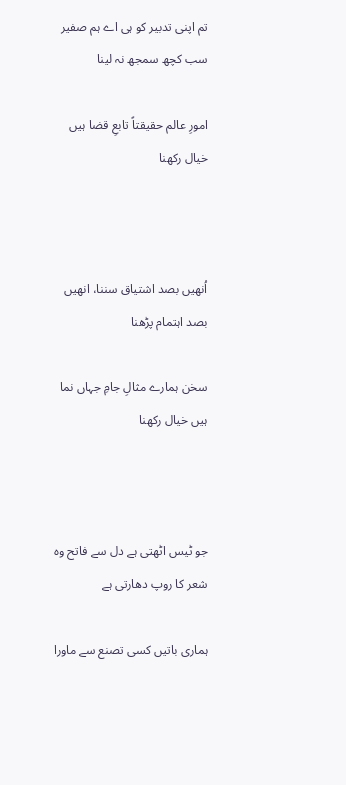تم اپنی تدبیر کو ہی اے ہم صفیر سب کچھ سمجھ نہ لینا

امورِ عالم حقیقتاً تابعِ قضا ہیں خیال رکھنا



اُنھیں بصد اشتیاق سننا، انھیں بصد اہتمام پڑھنا

سخن ہمارے مثالِ جامِ جہاں نما ہیں خیال رکھنا



جو ٹیس اٹھتی ہے دل سے فاتح وہ شعر کا روپ دھارتی ہے

ہماری باتیں کسی تصنع سے ماورا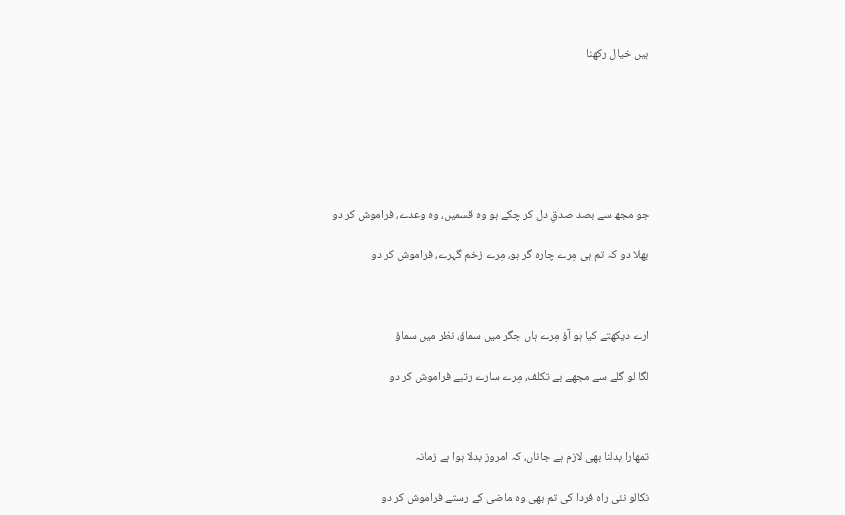ہیں خیال رکھنا







جو مجھ سے بصد صدقِ دل کر چکے ہو وہ قسمیں، وہ وعدے، فراموش کر دو

بھلا دو کہ تم ہی مِرے چارہ گر ہو، مِرے زخم گہرے، فراموش کر دو



ارے دیکھتے کیا ہو آؤ مِرے ہاں جگر میں سماؤ، نظر میں سماؤ

لگا لو گلے سے مجھے بے تکلف، مِرے سارے رتبے فراموش کر دو



تمھارا بدلنا بھی لازم ہے جاناں، کہ امروز بدلا ہوا ہے زمانہ

نکالو نئی راہ فردا کی تم بھی وہ ماضی کے رستے فراموش کر دو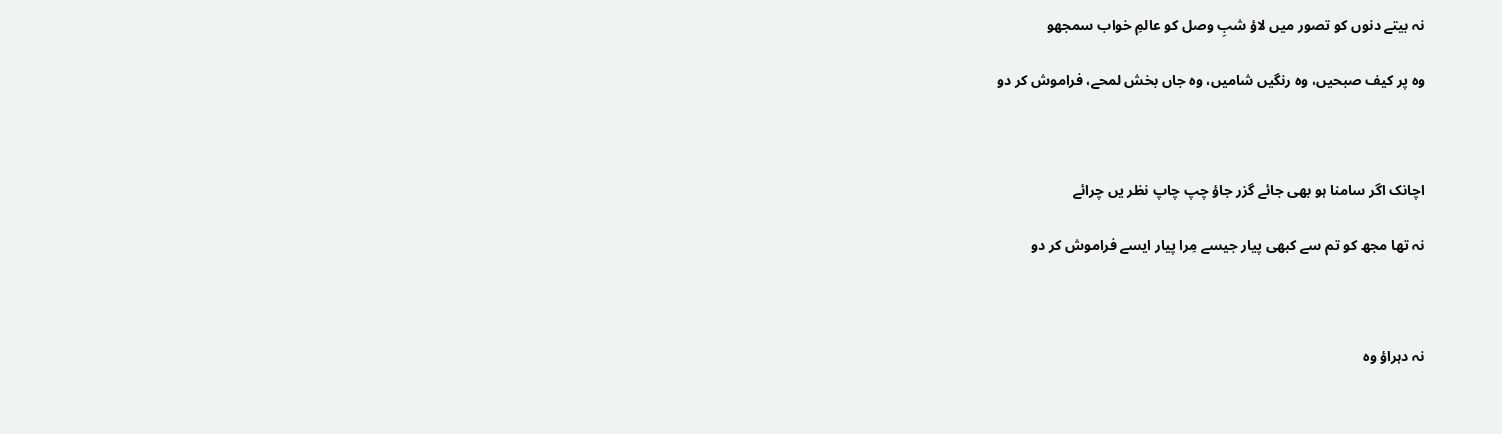نہ بیتے دنوں کو تصور میں لاؤ شبِ وصل کو عالمِ خواب سمجھو

وہ پر کیف صبحیں، وہ رنگیں شامیں، وہ جاں بخش لمحے، فراموش کر دو



اچانک اگر سامنا ہو بھی جائے گزر جاؤ چپ چاپ نظر یں چرائے

نہ تھا مجھ کو تم سے کبھی پیار جیسے مِرا پیار ایسے فراموش کر دو



نہ دہراؤ وہ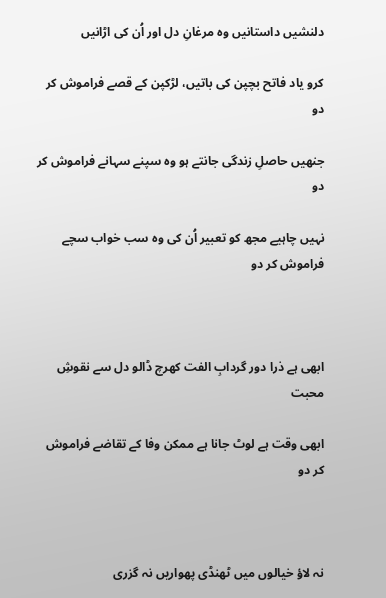دلنشیں داستانیں وہ مرغانِ دل اور اُن کی اڑانیں

کرو یاد فاتح بچپن کی باتیں، لڑکپن کے قصے فراموش کر دو

جنھیں حاصلِ زندگی جانتے ہو وہ سپنے سہانے فراموش کر دو

نہیں چاہیے مجھ کو تعبیر اُن کی وہ سب خواب سچے فراموش کر دو



ابھی ہے ذرا دور گردابِ الفت کھرچ ڈالو دل سے نقوشِ محبت

ابھی وقت ہے لوٹ جانا ہے ممکن وفا کے تقاضے فراموش کر دو



نہ لاؤ خیالوں میں ٹھنڈی پھواریں نہ گزری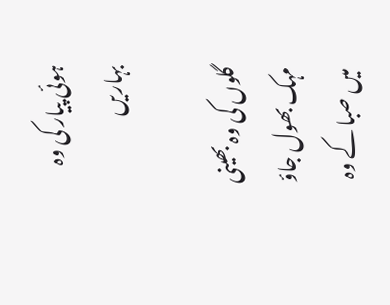ہوئی پیار کی وہ بہاریں

گلوں کی وہ بھینی مہک بھول جاؤ میں صبا کے وہ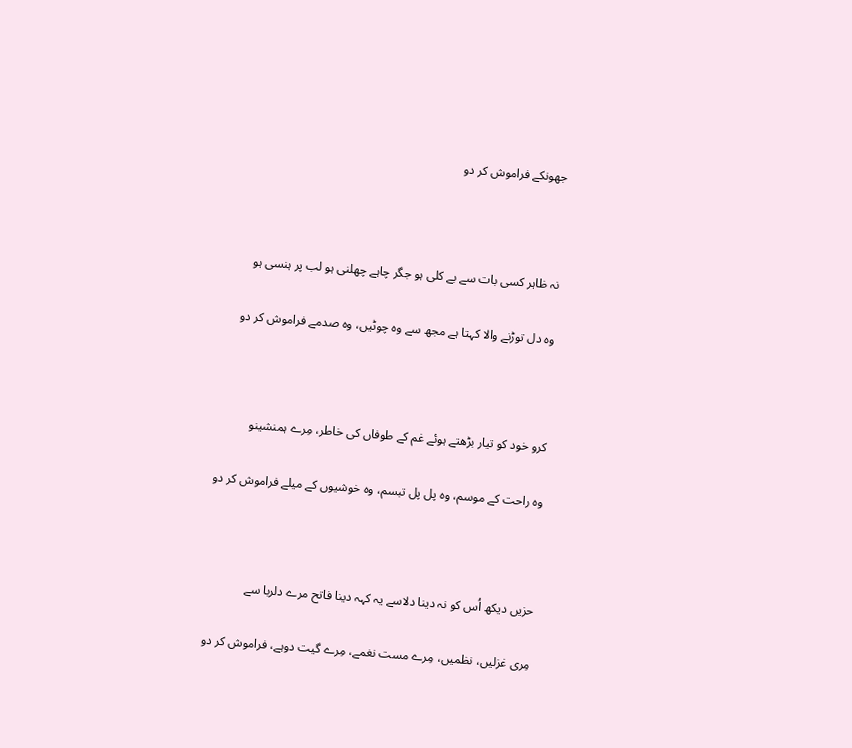جھونکے فراموش کر دو



نہ ظاہر کسی بات سے بے کلی ہو جگر چاہے چھلنی ہو لب پر ہنسی ہو

وہ دل توڑنے والا کہتا ہے مجھ سے وہ چوٹیں، وہ صدمے فراموش کر دو



کرو خود کو تیار بڑھتے ہوئے غم کے طوفاں کی خاطر، مِرے ہمنشینو

وہ راحت کے موسم، وہ پل پل تبسم، وہ خوشیوں کے میلے فراموش کر دو



حزیں دیکھ اُس کو نہ دینا دلاسے یہ کہہ دینا فاتح مرے دلربا سے

مِری غزلیں، نظمیں، مِرے مست نغمے، مِرے گیت دوہے، فراموش کر دو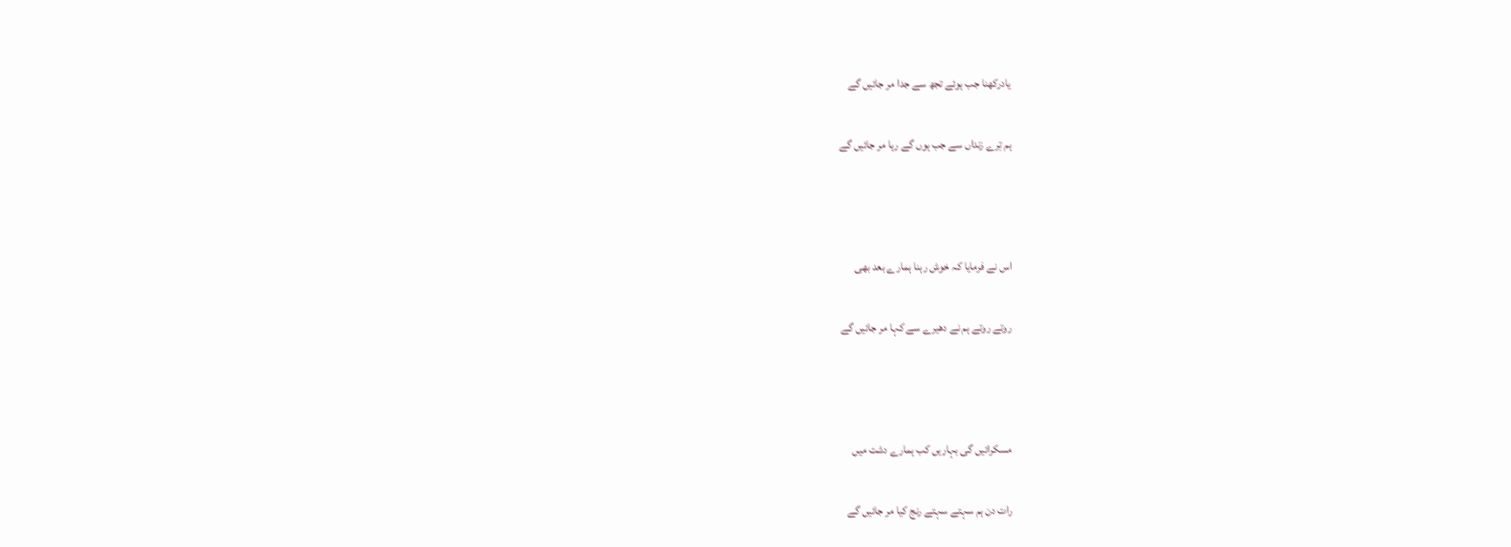یادرکھنا جب ہوئے تجھ سے جدا مر جائیں گے

ہم تِرے زنداں سے جب ہوں گے رہا مر جائیں گے



اس نے فرمایا کہ خوش رہنا ہمارے بعد بھی

روتے روتے ہم نے دھیرے سے کہا مر جائیں گے



مسکرائیں گی بہاریں کب ہمارے دشت میں

رات دن ہم سہتے سہتے رنج کیا مر جائیں گے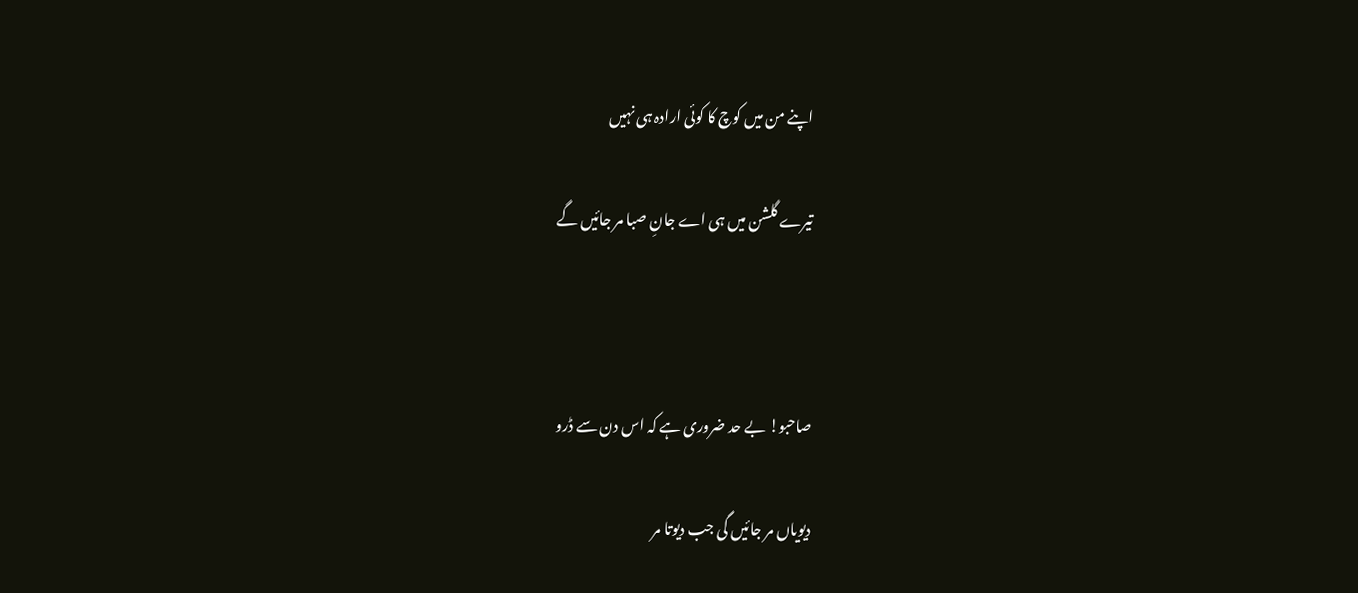اپنے من میں کوچ کا کوئی ارادہ ہی نہیں

تیرے گلشن میں ہی اے جانِ صبا مر جائیں گے



صاحبو! بے حد ضروری ہے کہ اس دن سے ڈرو

دیویاں مر جائیں گی جب دیوتا مر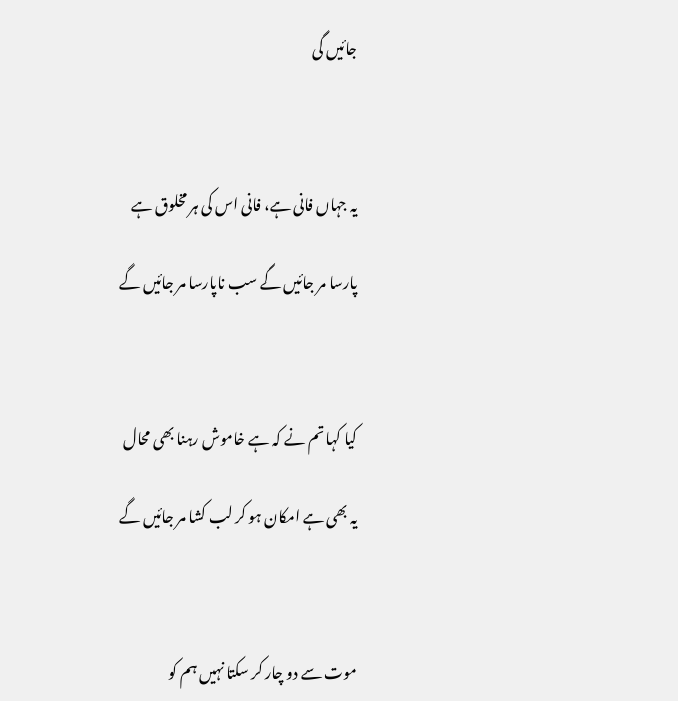جائیں گی



یہ جہاں فانی ہے، فانی اس کی ہر مخلوق ہے

پارسا مر جائیں گے سب ناپارسا مر جائیں گے



کیا کہا تم نے کہ ہے خاموش رہنا بھی محال

یہ بھی ہے امکان ہو کر لب کشا مر جائیں گے



موت سے دو چار کر سکتا نہیں ہم کو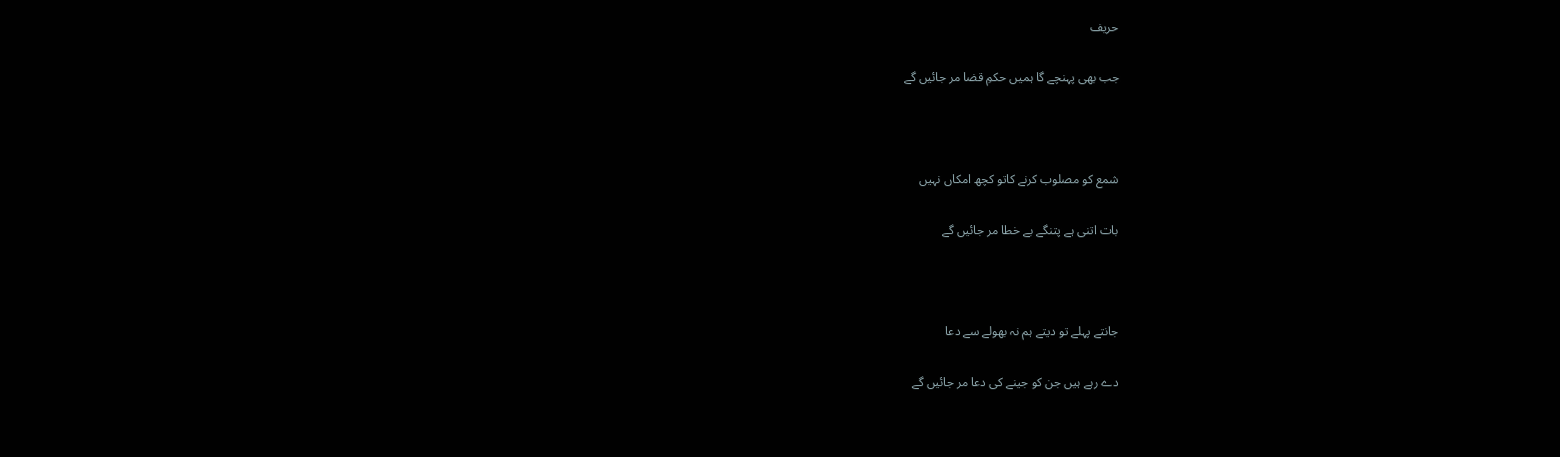حریف

جب بھی پہنچے گا ہمیں حکمِ قضا مر جائیں گے



شمع کو مصلوب کرنے کاتو کچھ امکاں نہیں

بات اتنی ہے پتنگے بے خطا مر جائیں گے



جانتے پہلے تو دیتے ہم نہ بھولے سے دعا

دے رہے ہیں جن کو جینے کی دعا مر جائیں گے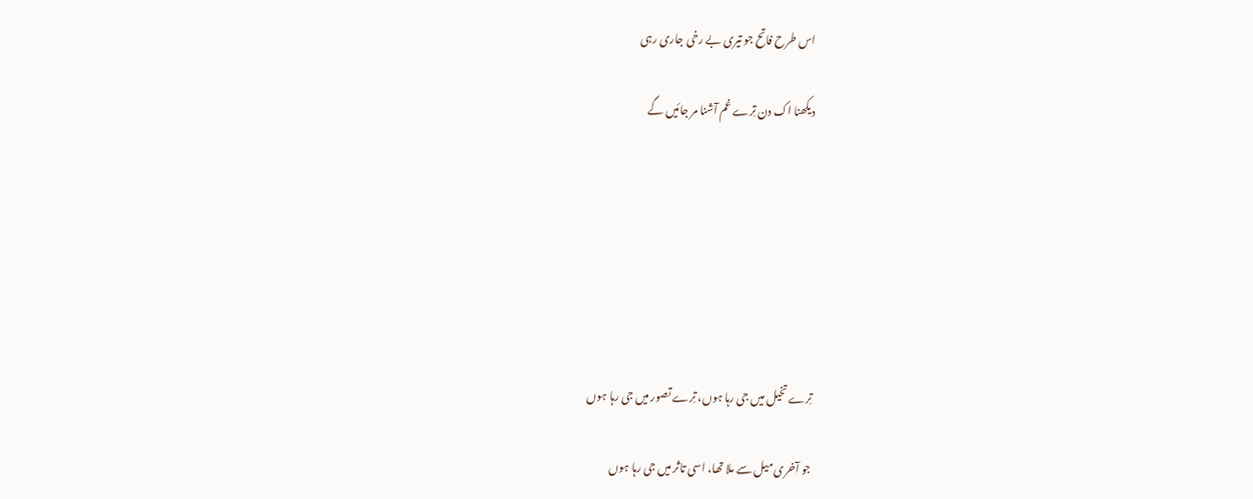اس طرح فاتح جو تیری بے رخی جاری رہی

دیکھنا اک دن تِرے غم آشنا مر جائیں گے







تِرے تخیل میں جی رہا ہوں، تِرے تصور میں جی رہا ہوں

جو آخری میل سے ملا تھا، اسی تاثر میں جی رہا ہوں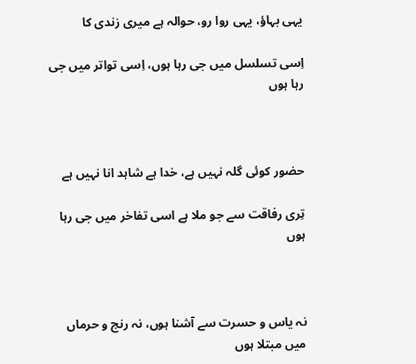یہی بہاؤ، یہی روا رو، حوالہ ہے میری زندی کا

اِسی تسلسل میں جی رہا ہوں، اِسی تواتر میں جی رہا ہوں



حضور کوئی گلہ نہیں ہے، خدا ہے شاہد انا نہیں ہے

تِری رفاقت سے جو ملا ہے اسی تفاخر میں جی رہا ہوں



نہ یاس و حسرت سے آشنا ہوں، نہ رنج و حرماں میں مبتلا ہوں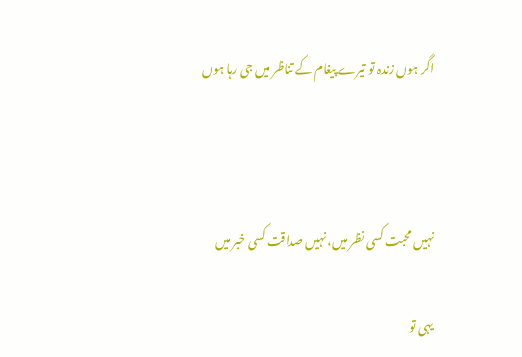اگر ہوں زندہ تو تیرے پیغام کے تناظر میں جی رہا ہوں



نہیں محبت کسی نظر میں، نہیں صداقت کسی خبر میں

یہی تو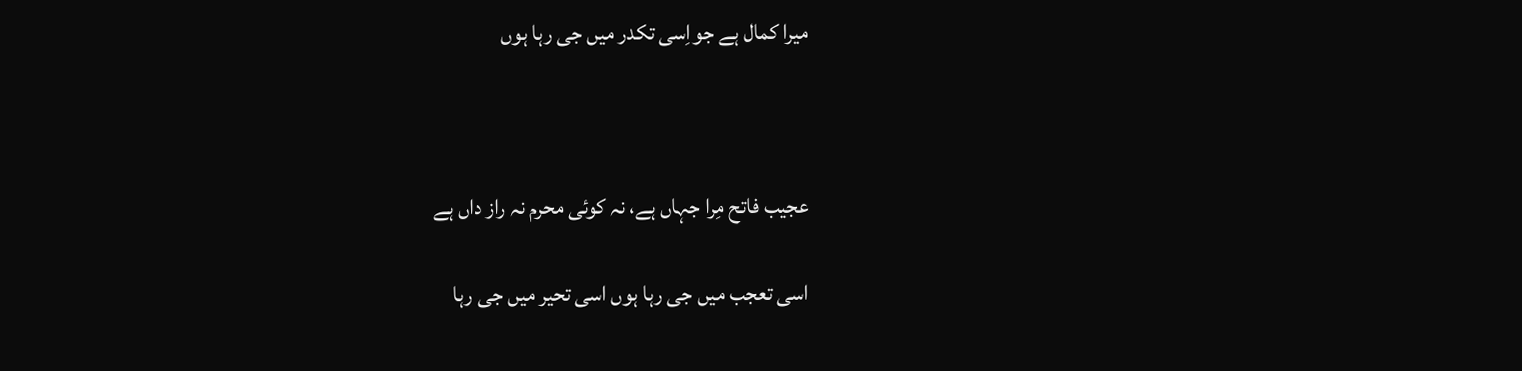میرا کمال ہے جواِسی تکدر میں جی رہا ہوں



عجیب فاتح مِرا جہاں ہے، نہ کوئی محرم نہ راز داں ہے

اسی تعجب میں جی رہا ہوں اسی تحیر میں جی رہا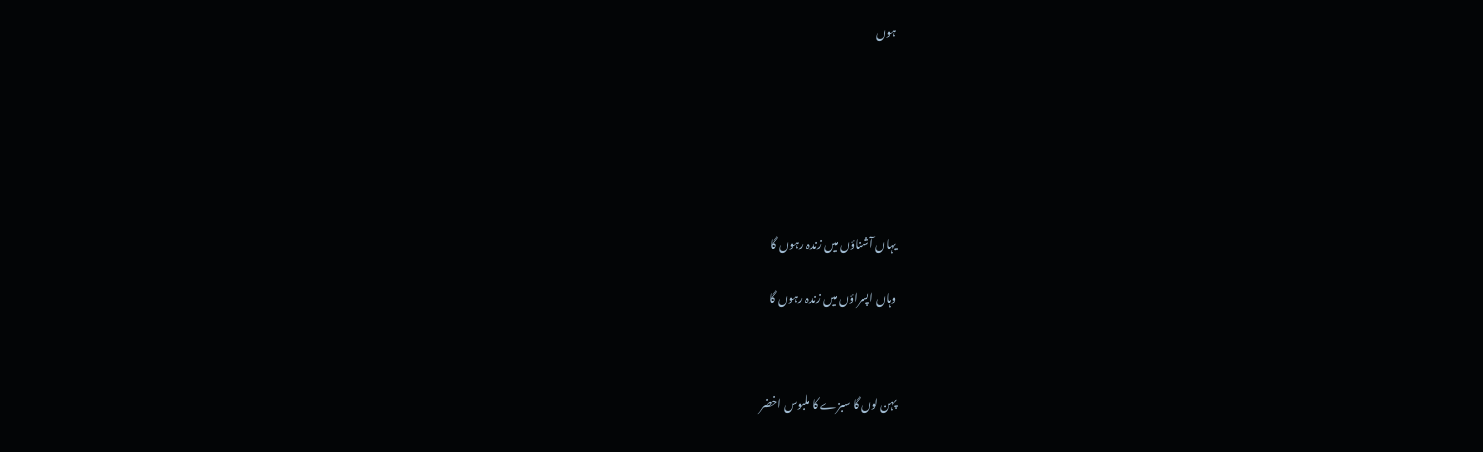ہوں







یہاں آشناؤں میں زندہ رہوں گا

وہاں اپسراؤں میں زندہ رہوں گا



پہن لوں گا سبزے کا ملبوس اخضر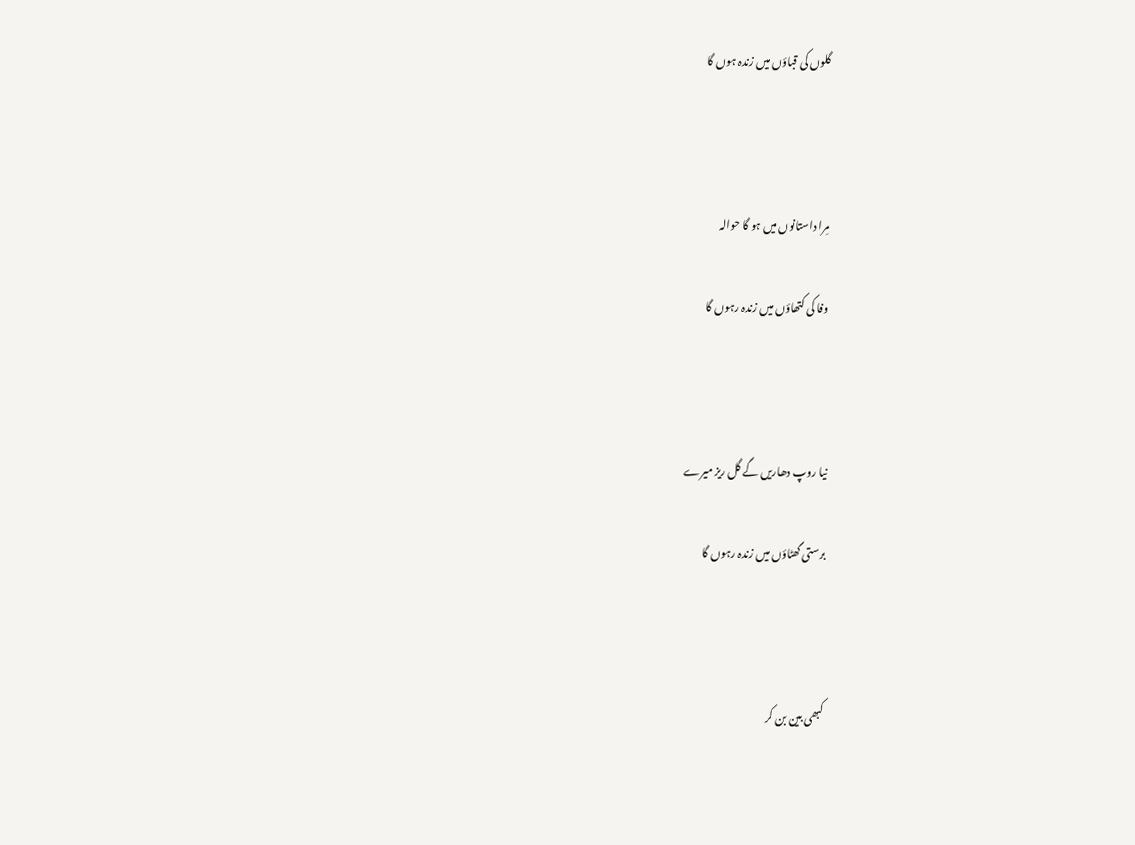گلوں کی قباؤں میں زندہ ہوں گا



مِرا داستانوں میں ہو گا حوالہ

وفا کی کتھاؤں میں زندہ رہوں گا



نیا روپ دھاریں گے گل ریز میرے

برستی گھٹاؤں میں زندہ رہوں گا



کبھی بین بن کر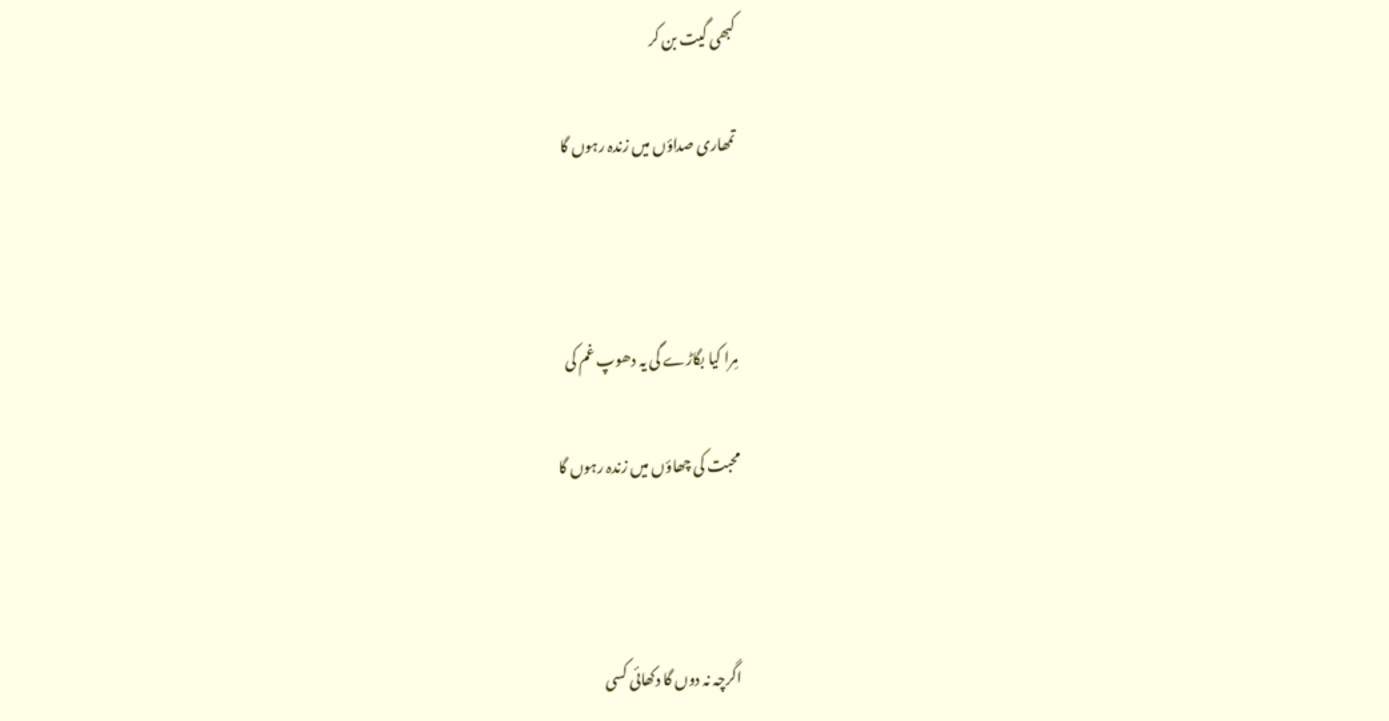کبھی گیت بن کر

تمھاری صداؤں میں زندہ رہوں گا



مِرا کیا بگاڑے گی یہ دھوپ غم کی

محبت کی چھاؤں میں زندہ رہوں گا



اگرچہ نہ دوں گا دکھائی کسی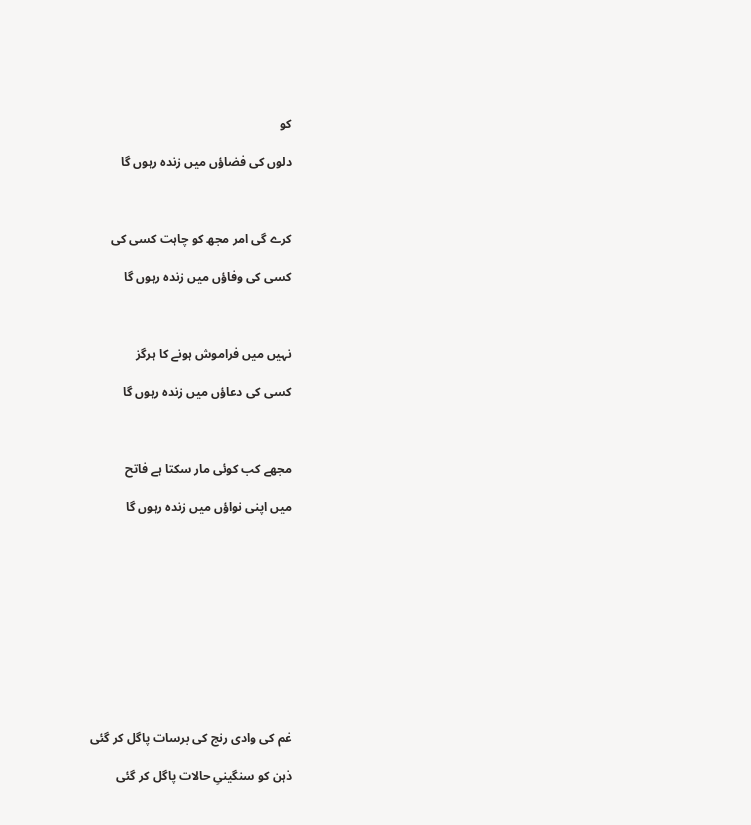کو

دلوں کی فضاؤں میں زندہ رہوں گا



کرے گی امر مجھ کو چاہت کسی کی

کسی کی وفاؤں میں زندہ رہوں گا



نہیں میں فراموش ہونے کا ہرگز

کسی کی دعاؤں میں زندہ رہوں گا



مجھے کب کوئی مار سکتا ہے فاتح

میں اپنی نواؤں میں زندہ رہوں گا











غم کی وادی رنج کی برسات پاگل کر گئی

ذہن کو سنگینیِ حالات پاگل کر گئی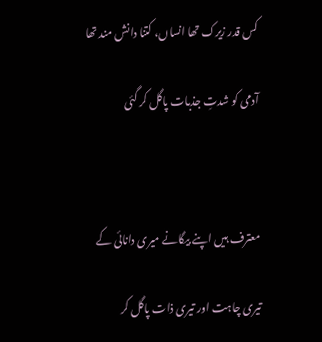کس قدر زیرک تھا انساں، کتنا دانش مند تھا

آدمی کو شدتِ جذبات پاگل کر گئی



معترف ہیں اپنے بیگانے میری دانائی کے

تیری چاہت اور تیری ذات پاگل کر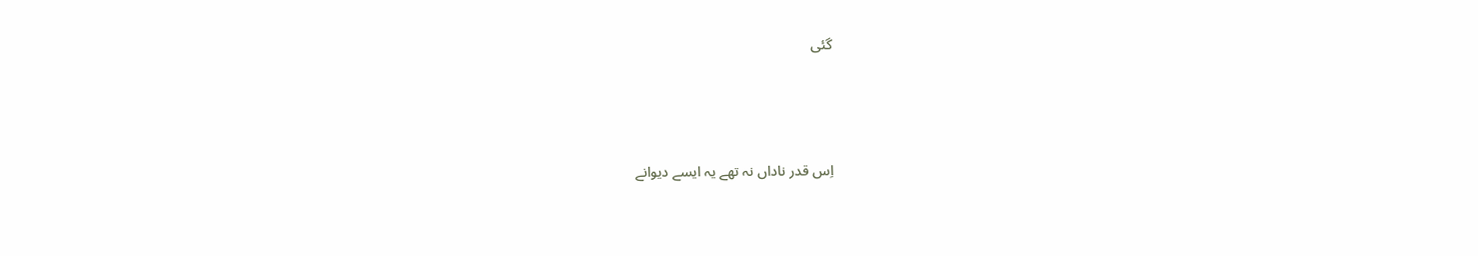گئی



اِس قدر ناداں نہ تھے یہ ایسے دیوانے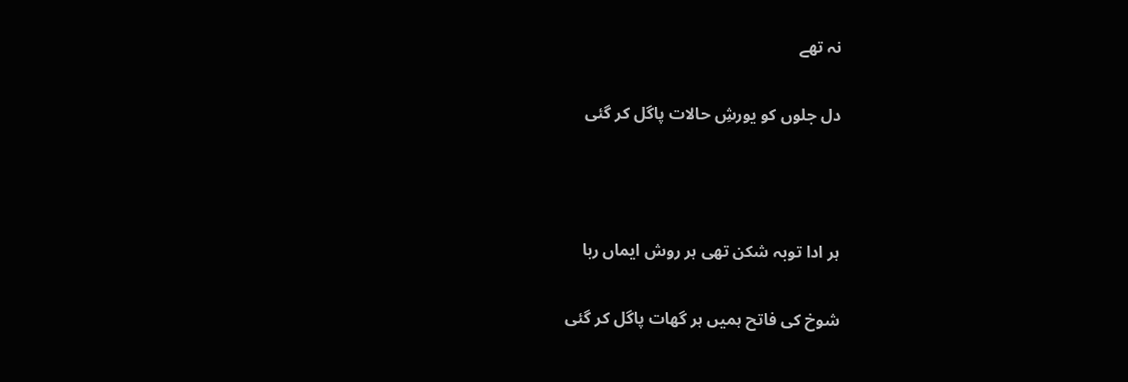نہ تھے

دل جلوں کو یورشِ حالات پاگل کر گئی



ہر ادا توبہ شکن تھی ہر روش ایماں ربا

شوخ کی فاتح ہمیں ہر گھات پاگل کر گئی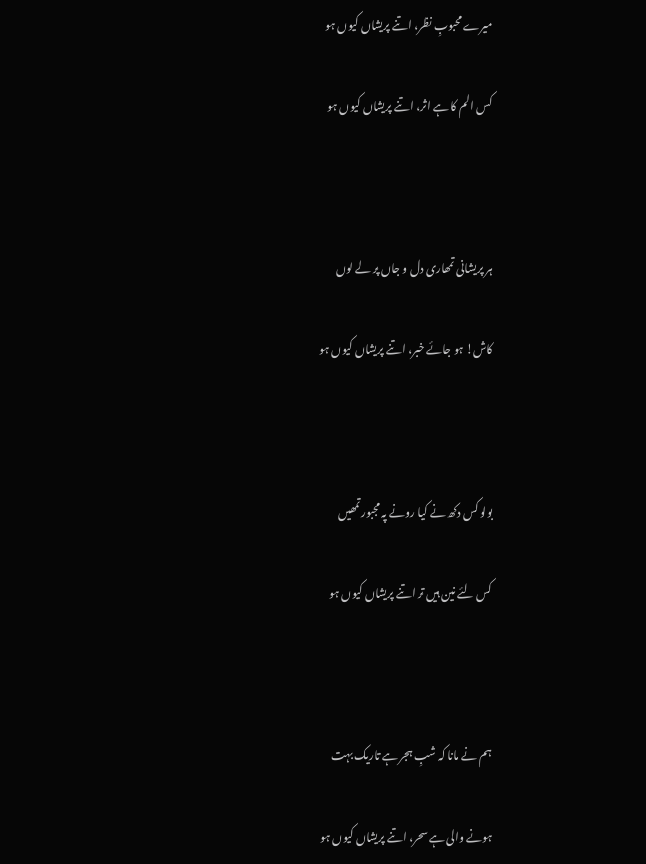میرے محبوبِ نظر، اتنے پریشاں کیوں ہو

کس الم کا ہے اثر، اتنے پریشاں کیوں ہو



ہر پریشانی تمھاری دل و جاں پر لے لوں

کاش! ہو جائے خبر، اتنے پریشاں کیوں ہو



بولو کس دکھ نے کیا رونے پہ مجبور تمھیں

کس لئے نین ہیں تر اتنے پریشاں کیوں ہو



ہم نے مانا کہ شبِ ہجر ہے تاریک بہت

ہونے والی ہے سحر، اتنے پریشاں کیوں ہو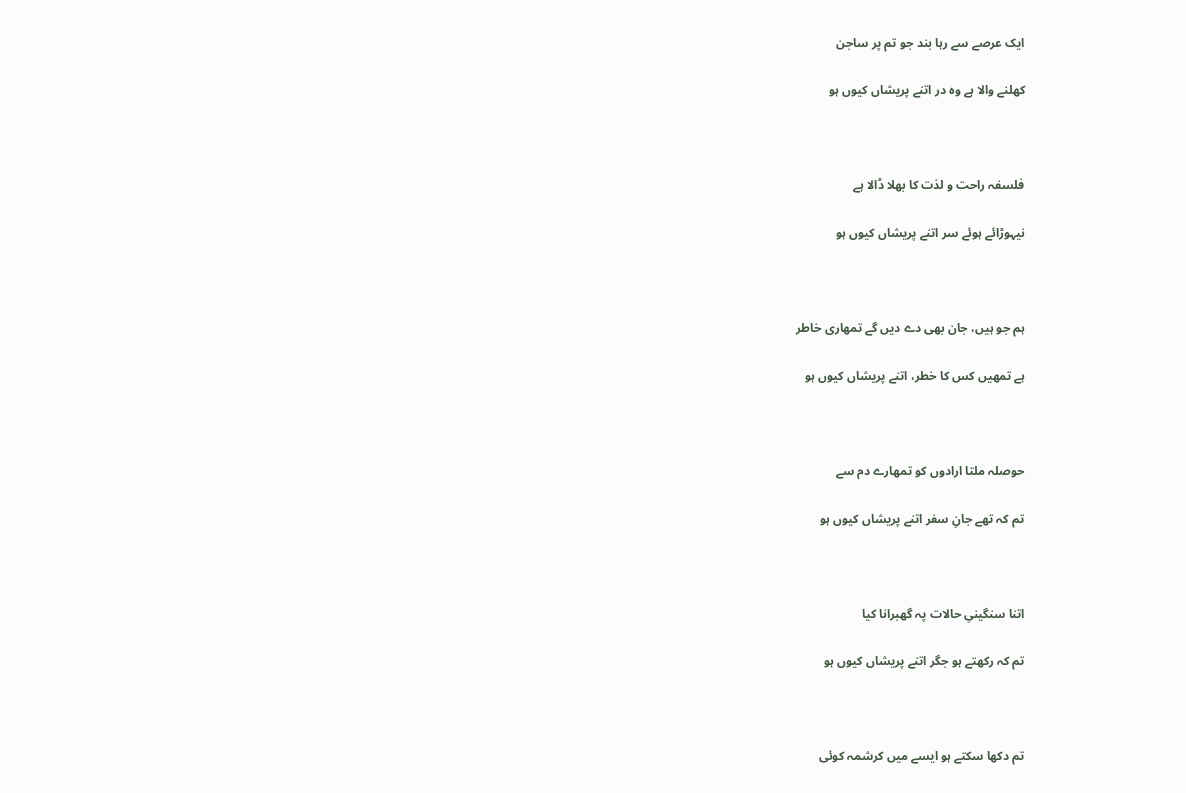ایک عرصے سے رہا بند جو تم پر ساجن

کھلنے والا ہے وہ در اتنے پریشاں کیوں ہو



فلسفہ راحت و لذت کا بھلا ڈالا ہے

نیہوڑائے ہوئے سر اتنے پریشاں کیوں ہو



ہم جو ہیں، جان بھی دے دیں گے تمھاری خاطر

ہے تمھیں کس کا خطر، اتنے پریشاں کیوں ہو



حوصلہ ملتا ارادوں کو تمھارے دم سے

تم کہ تھے جانِ سفر اتنے پریشاں کیوں ہو



اتنا سنگینیِ حالات پہ گھبرانا کیا

تم کہ رکھتے ہو جگر اتنے پریشاں کیوں ہو



تم دکھا سکتے ہو ایسے میں کرشمہ کوئی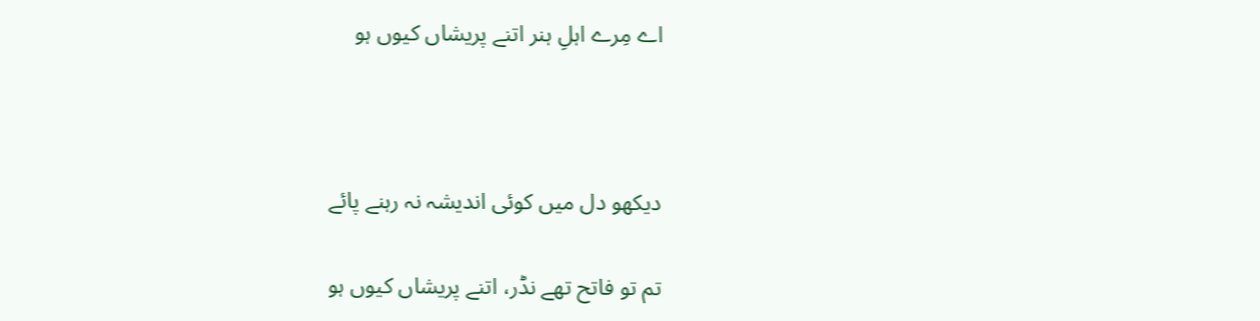اے مِرے اہلِ ہنر اتنے پریشاں کیوں ہو



دیکھو دل میں کوئی اندیشہ نہ رہنے پائے

تم تو فاتح تھے نڈر، اتنے پریشاں کیوں ہو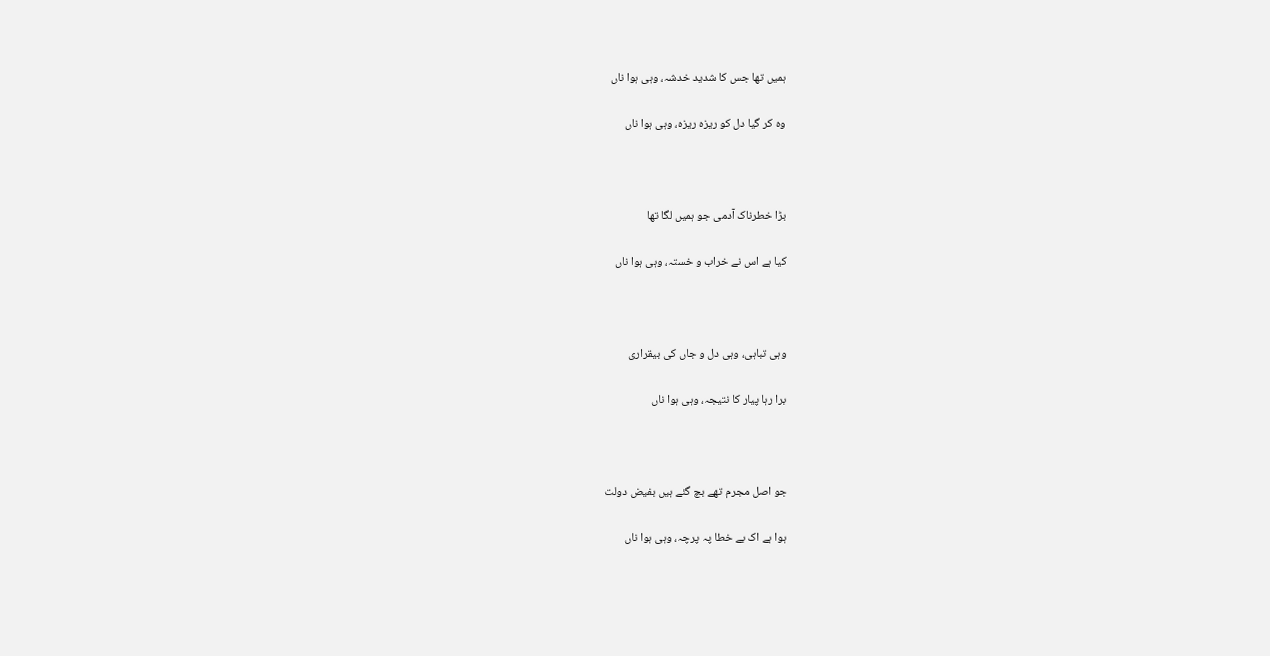ہمیں تھا جس کا شدید خدشہ، وہی ہوا ناں

وہ کر گیا دل کو ریزہ ریزہ، وہی ہوا ناں



بڑا خطرناک آدمی جو ہمیں لگا تھا

کیا ہے اس نے خراب و خستہ، وہی ہوا ناں



وہی تباہی، وہی دل و جاں کی بیقراری

برا رہا پیار کا نتیجہ، وہی ہوا ناں



جو اصل مجرم تھے بچ گئے ہیں بفیض دولت

ہوا ہے اک بے خطا پہ پرچہ، وہی ہوا ناں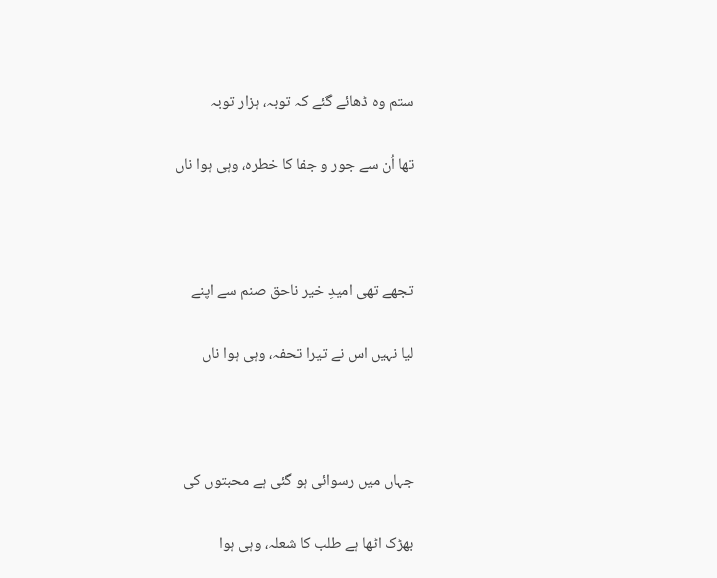ستم وہ ڈھائے گئے کہ توبہ، ہزار توبہ

تھا اُن سے جور و جفا کا خطرہ، وہی ہوا ناں



تجھے تھی امیدِ خیر ناحق صنم سے اپنے

لیا نہیں اس نے تیرا تحفہ، وہی ہوا ناں



جہاں میں رسوائی ہو گئی ہے محبتوں کی

بھڑک اٹھا ہے طلب کا شعلہ، وہی ہوا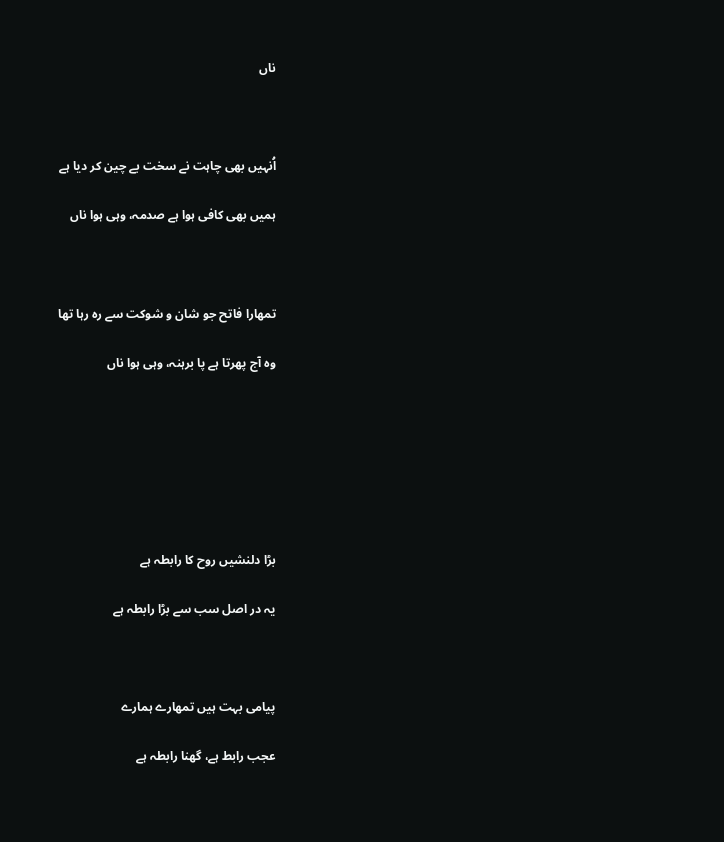ناں



اُنہیں بھی چاہت نے سخت بے چین کر دیا ہے

ہمیں بھی کافی ہوا ہے صدمہ، وہی ہوا ناں



تمھارا فاتح جو شان و شوکت سے رہ رہا تھا

وہ آج پھرتا ہے پا برہنہ، وہی ہوا ناں







بڑا دلنشیں روح کا رابطہ ہے

یہ در اصل سب سے بڑا رابطہ ہے



پیامی بہت ہیں تمھارے ہمارے

عجب رابط ہے، گھنا رابطہ ہے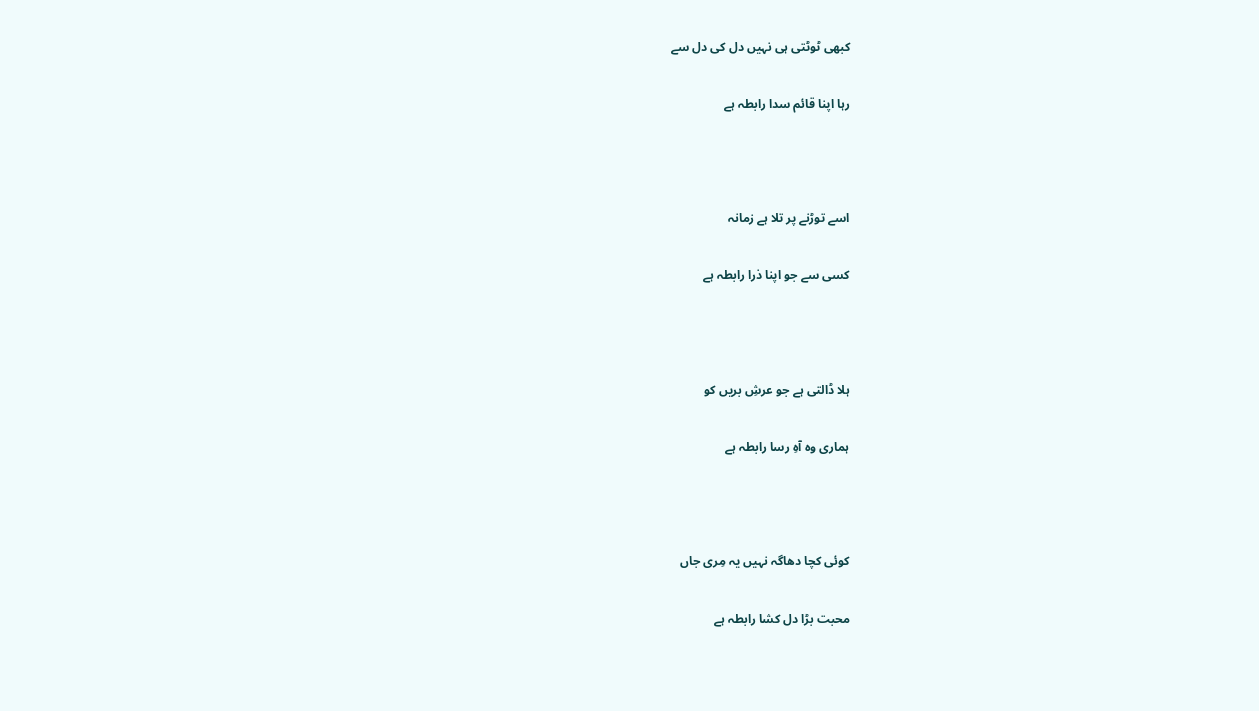کبھی ٹوٹتی ہی نہیں دل کی دل سے

رہا اپنا قائم سدا رابطہ ہے



اسے توڑنے پر تلا ہے زمانہ

کسی سے جو اپنا ذرا رابطہ ہے



ہلا ڈالتی ہے جو عرشِ بریں کو

ہماری وہ آہِ رسا رابطہ ہے



کوئی کچا دھاگہ نہیں یہ مِری جاں

محبت بڑا دل کشا رابطہ ہے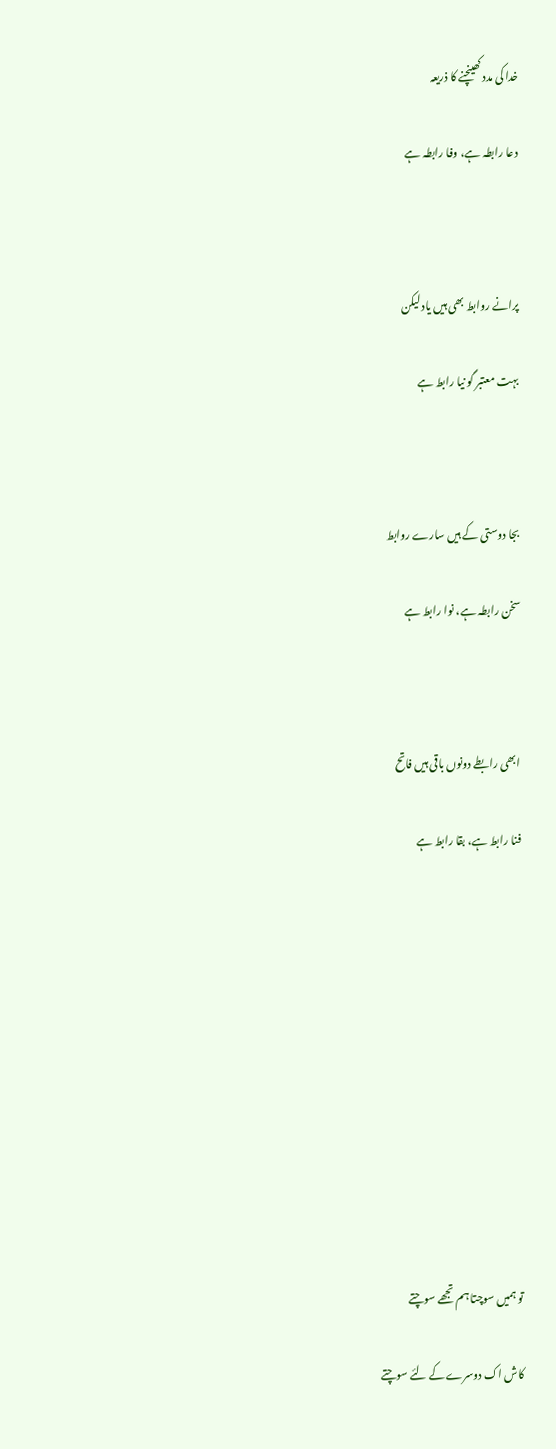خدا کی مدد کھینچنے کا ذریعہ

دعا رابطہ ہے، وفا رابطہ ہے



پرانے روابط بھی ہیں یاد لیکن

بہت معتبر گو نیا رابط ہے



بجا دوستی کے ہیں سارے روابط

سخن رابطہ ہے، نوا رابط ہے



ابھی رابطے دونوں باقی ہیں فاتح

فنا رابط ہے، بقا رابط ہے











تو ہمیں سوچتا ہم تجھے سوچتے

کاش اک دوسرے کے لئے سوچتے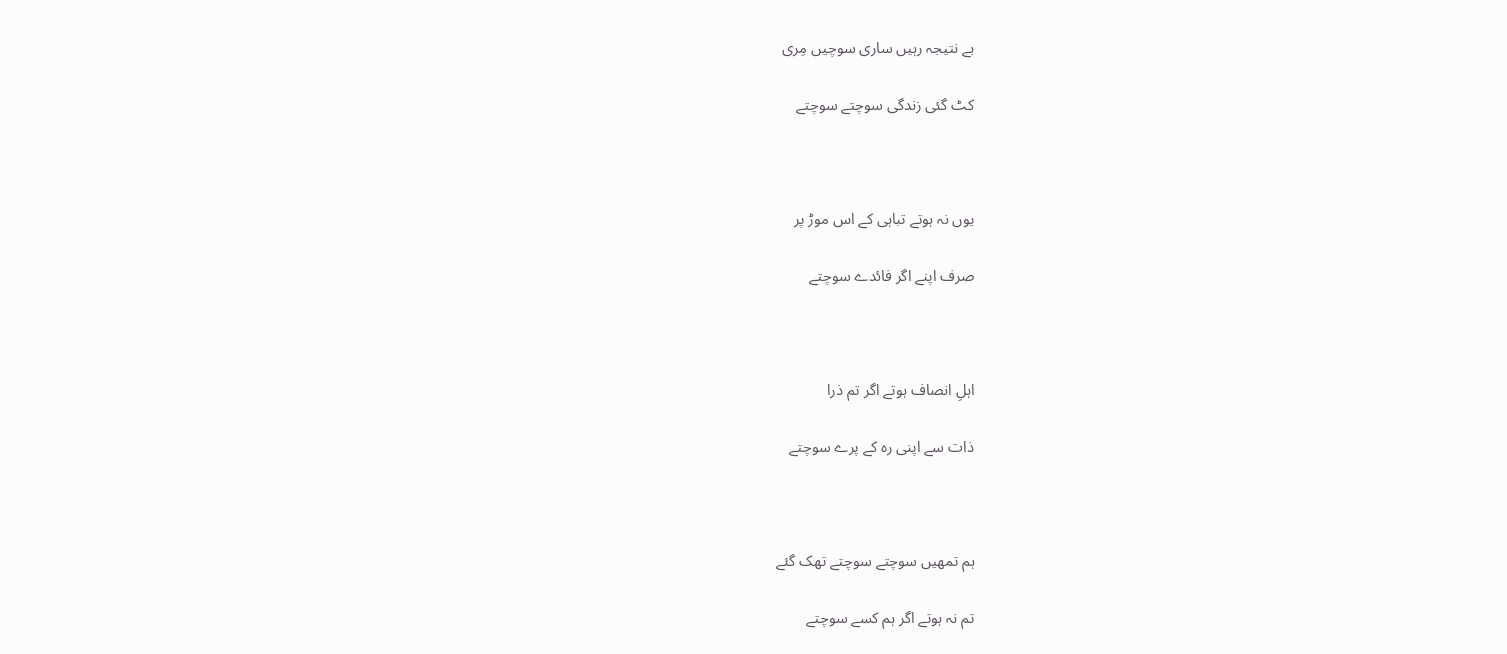بے نتیجہ رہیں ساری سوچیں مِری

کٹ گئی زندگی سوچتے سوچتے



یوں نہ ہوتے تباہی کے اس موڑ پر

صرف اپنے اگر فائدے سوچتے



اہلِ انصاف ہوتے اگر تم ذرا

ذات سے اپنی رہ کے پرے سوچتے



ہم تمھیں سوچتے سوچتے تھک گئے

تم نہ ہوتے اگر ہم کسے سوچتے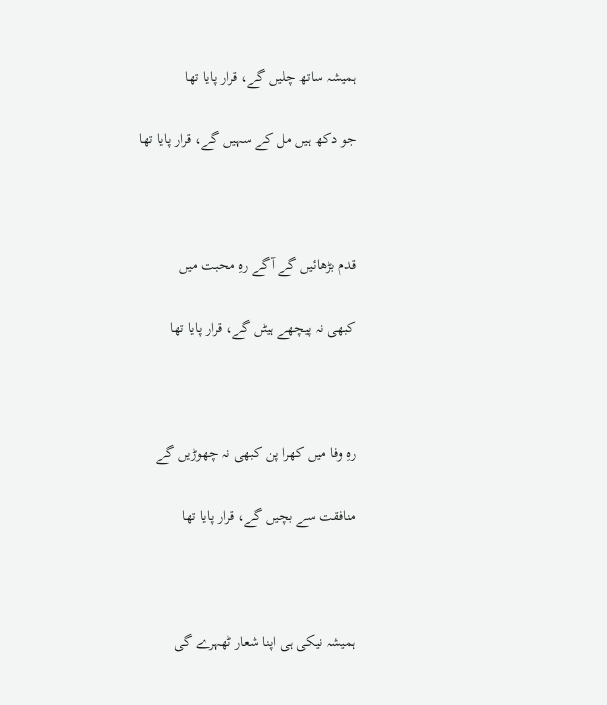ہمیشہ ساتھ چلیں گے، قرار پایا تھا

جو دکھ ہیں مل کے سہیں گے، قرار پایا تھا



قدم بڑھائیں گے آگے رہِ محبت میں

کبھی نہ پیچھے ہیٹں گے، قرار پایا تھا



رہِ وفا میں کھرا پن کبھی نہ چھوڑیں گے

منافقت سے بچیں گے، قرار پایا تھا



ہمیشہ نیکی ہی اپنا شعار ٹھہرے گی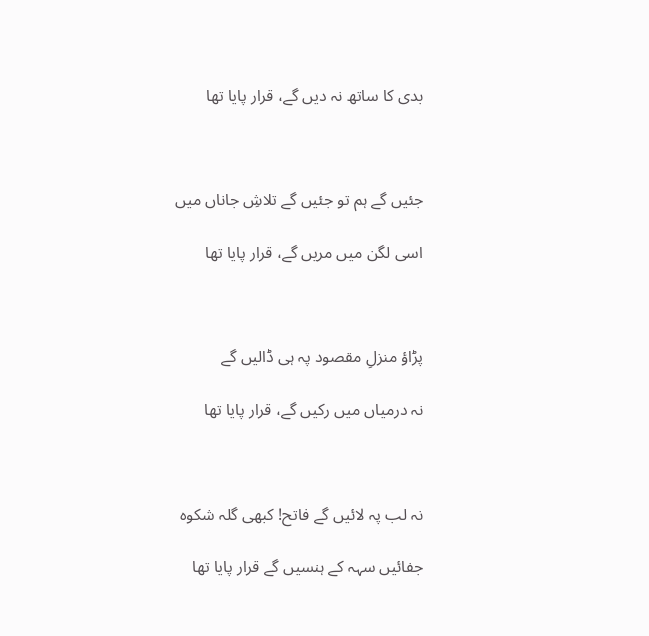بدی کا ساتھ نہ دیں گے، قرار پایا تھا



جئیں گے ہم تو جئیں گے تلاشِ جاناں میں

اسی لگن میں مریں گے، قرار پایا تھا



پڑاؤ منزلِ مقصود پہ ہی ڈالیں گے

نہ درمیاں میں رکیں گے، قرار پایا تھا



نہ لب پہ لائیں گے فاتح! کبھی گلہ شکوہ

جفائیں سہہ کے ہنسیں گے قرار پایا تھا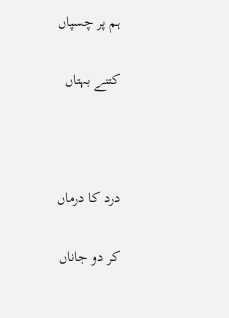ہم پر چسپاں

کتنے بہتاں



درد کا درماں

کر دو جاناں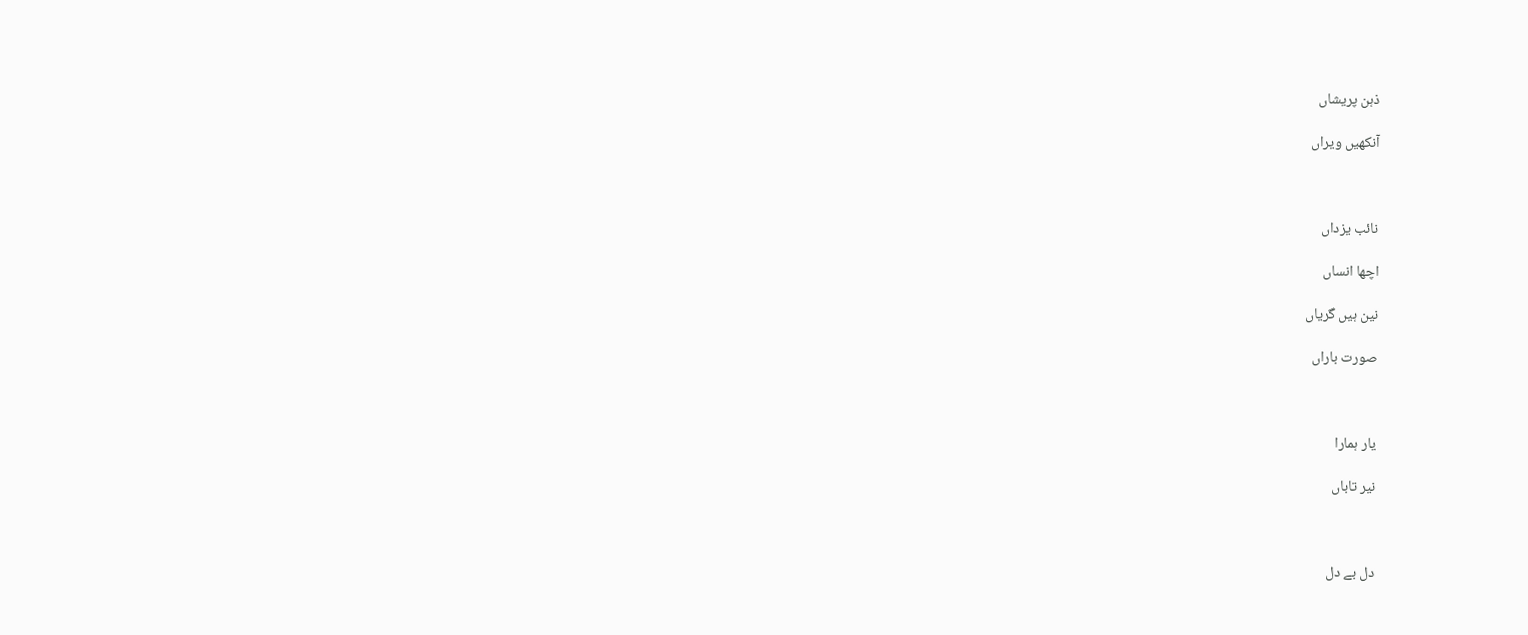ذہن پریشاں

آنکھیں ویراں



نائب یزداں

اچھا انساں

نین ہیں گریاں

صورت باراں



یار ہمارا

نیر تاباں



دل بے دل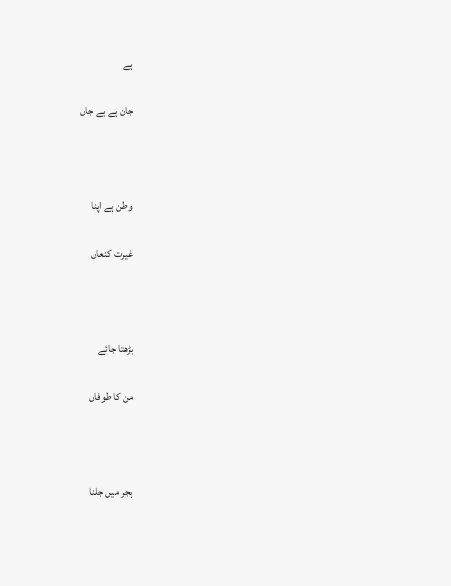ہے

جان ہے بے جاں



وطن ہے اپنا

غیرت کنعاں



بڑھتا جائے

من کا طوفاں



ہجر میں جلنا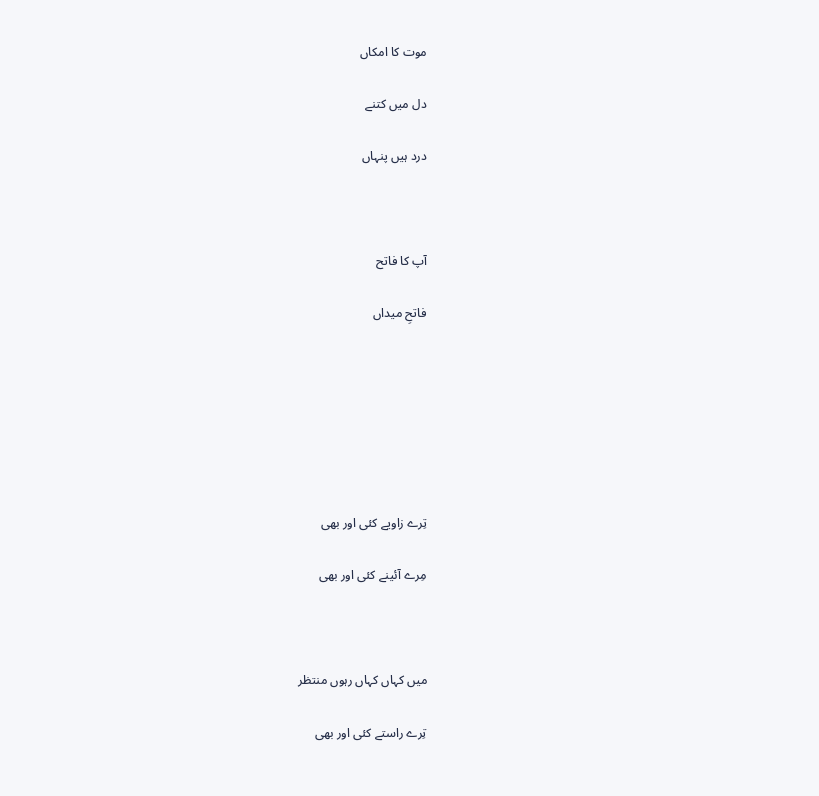موت کا امکاں

دل میں کتنے

درد ہیں پنہاں



آپ کا فاتح

فاتحِ میداں







تِرے زاویے کئی اور بھی

مِرے آئینے کئی اور بھی



میں کہاں کہاں رہوں منتظر

تِرے راستے کئی اور بھی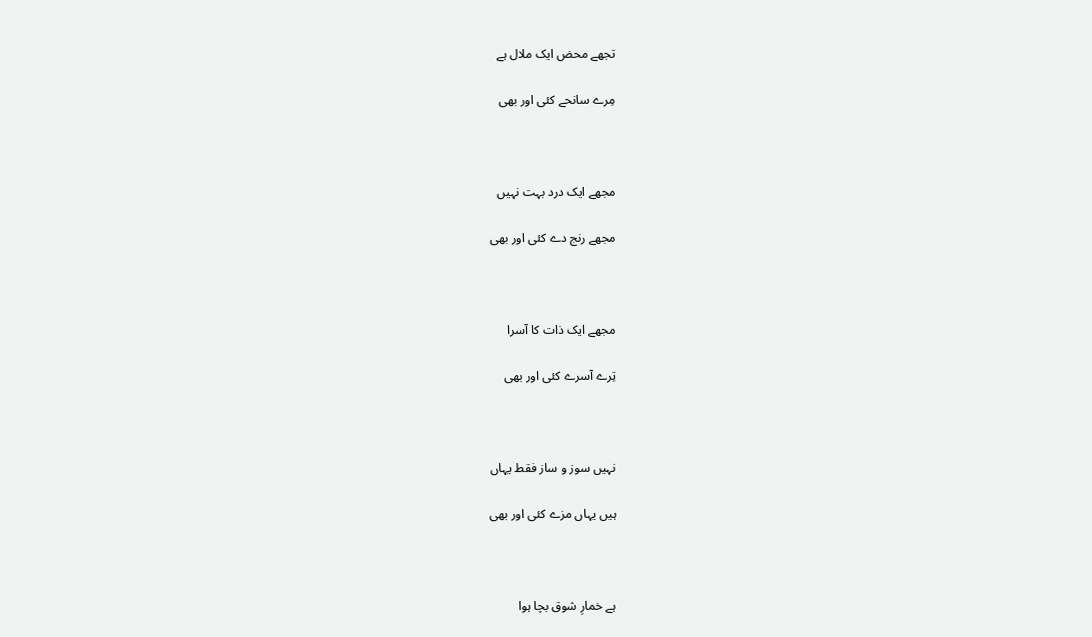تجھے محض ایک ملال ہے

مِرے سانحے کئی اور بھی



مجھے ایک درد بہت نہیں

مجھے رنج دے کئی اور بھی



مجھے ایک ذات کا آسرا

تِرے آسرے کئی اور بھی



نہیں سوز و ساز فقط یہاں

ہیں یہاں مزے کئی اور بھی



ہے خمارِ شوق بچا ہوا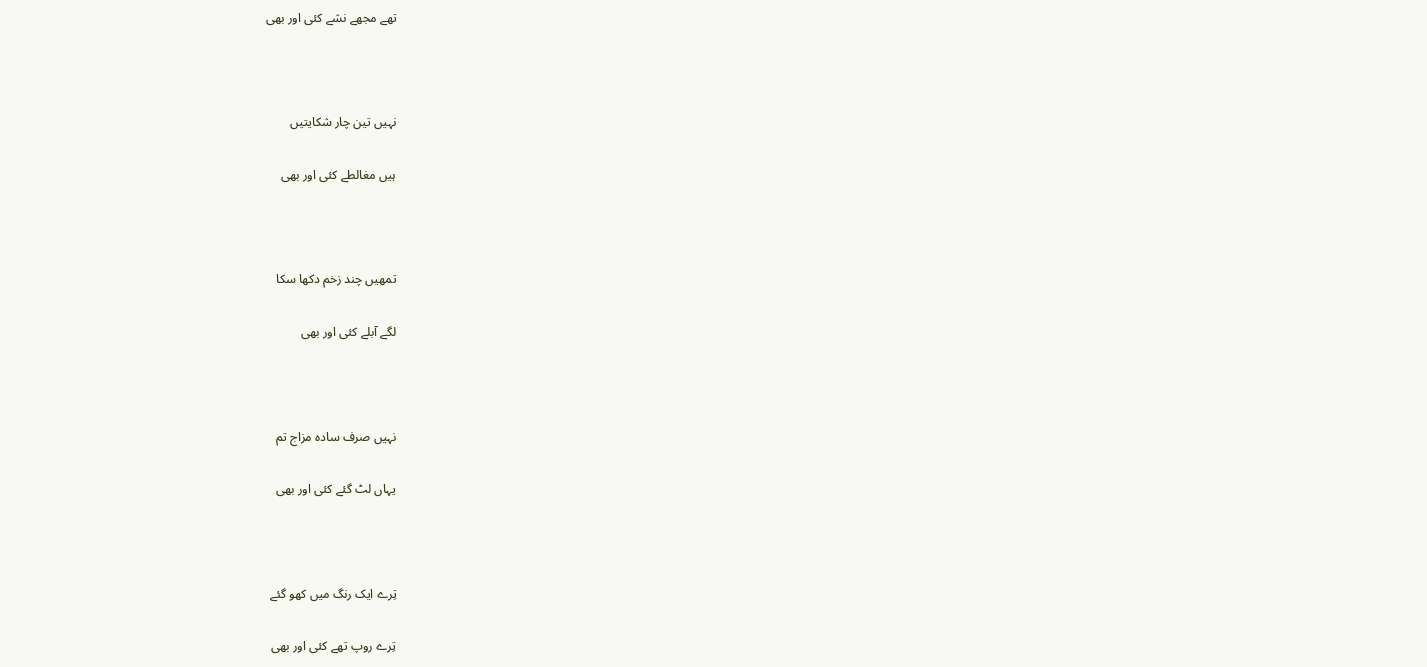تھے مجھے نشے کئی اور بھی



نہیں تین چار شکایتیں

ہیں مغالطے کئی اور بھی



تمھیں چند زخم دکھا سکا

لگے آبلے کئی اور بھی



نہیں صرف سادہ مزاج تم

یہاں لٹ گئے کئی اور بھی



تِرے ایک رنگ میں کھو گئے

تِرے روپ تھے کئی اور بھی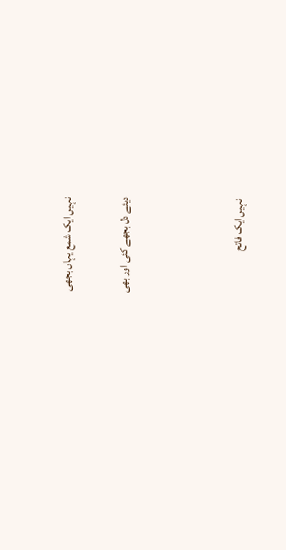نہیں ایک شمع یہاں بجھی

دیئے دل بجھے کئی اور بھی



نہیں ایک فاتح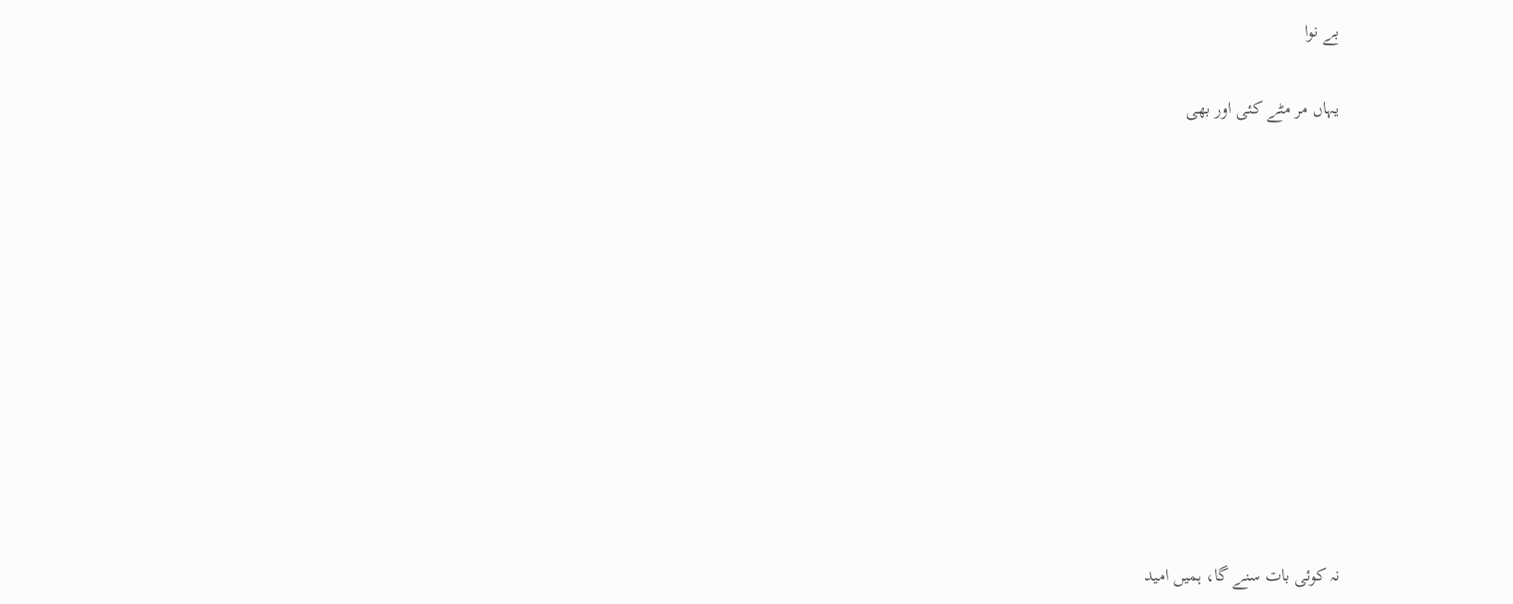بے نوا

یہاں مر مٹے کئی اور بھی











نہ کوئی بات سنے گا، ہمیں امید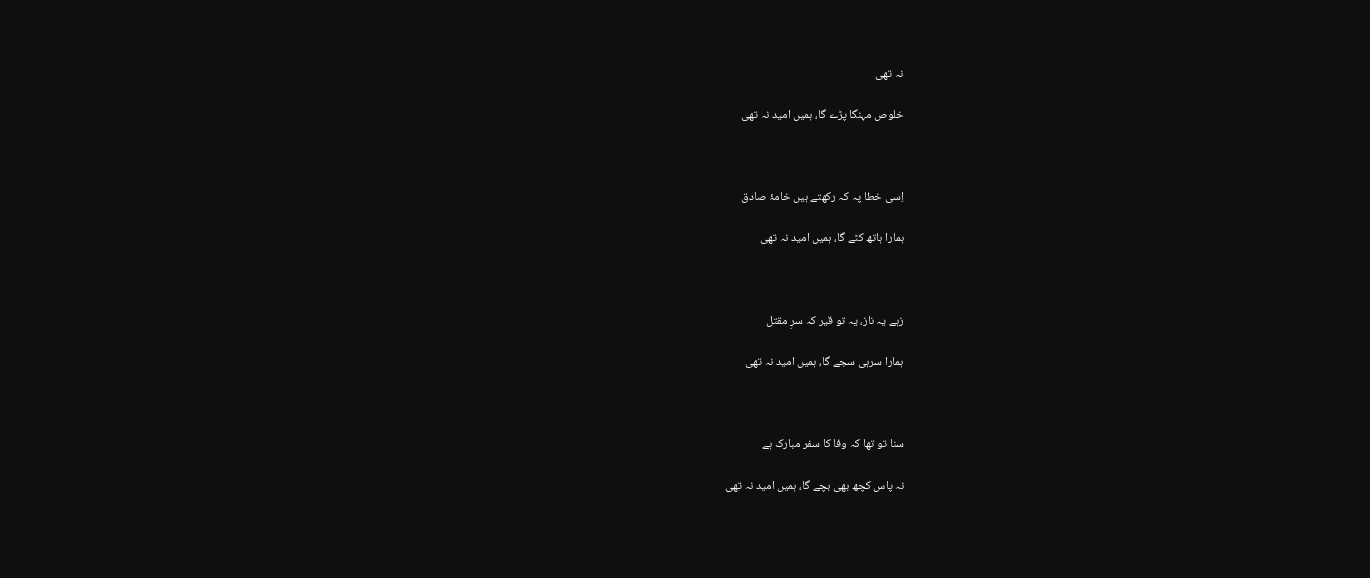نہ تھی

خلوص مہنگا پڑے گا، ہمیں امید نہ تھی



اِسی خطا پہ کہ رکھتے ہیں خامۂ صادق

ہمارا ہاتھ کٹے گا، ہمیں امید نہ تھی



زہے یہ ناز، یہ تو قیر کہ سرِ مقتل

ہمارا سرہی سجے گا، ہمیں امید نہ تھی



سنا تو تھا کہ وفا کا سفر مبارک ہے

نہ پاس کچھ بھی بچے گا، ہمیں امید نہ تھی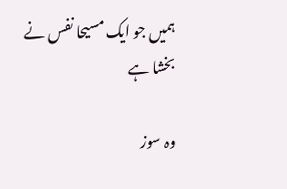ہمیں جو ایک مسیحا نفس نے بخشا ہے

وہ سوز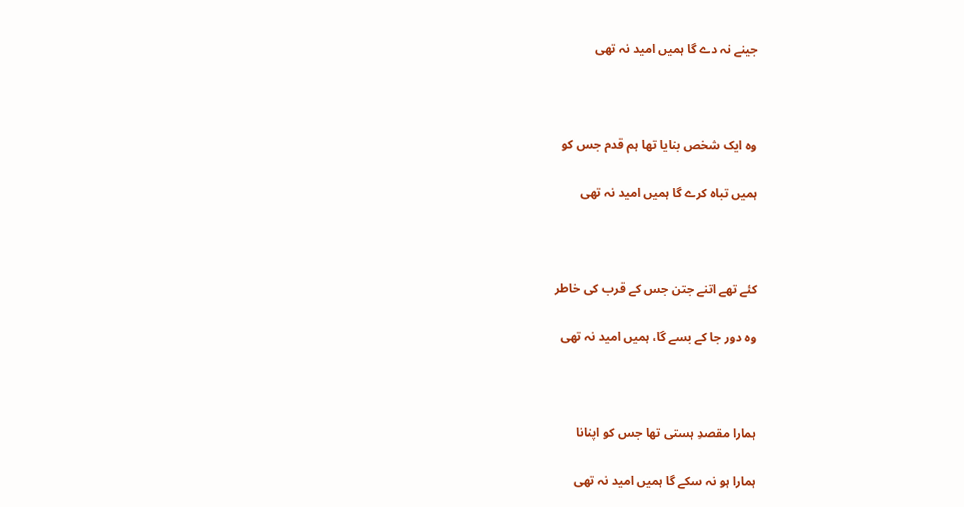جینے نہ دے گا ہمیں امید نہ تھی



وہ ایک شخص بنایا تھا ہم قدم جس کو

ہمیں تباہ کرے گا ہمیں امید نہ تھی



کئے تھے اتنے جتن جس کے قرب کی خاطر

وہ دور جا کے بسے گا، ہمیں امید نہ تھی



ہمارا مقصدِ ہستی تھا جس کو اپنانا

ہمارا ہو نہ سکے گا ہمیں امید نہ تھی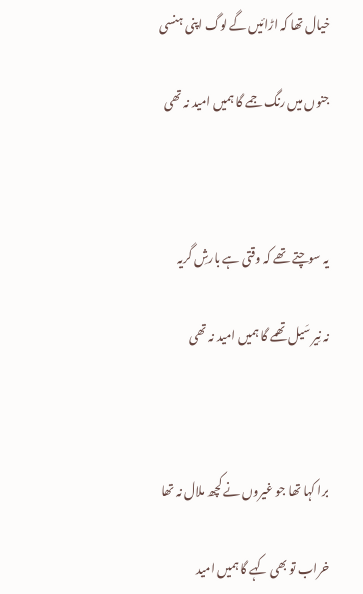خیال تھا کہ اڑائیں گے لوگ اپنی ہنسی

جنوں میں رنگ جمے گا ہمیں امید نہ تھی



یہ سوچتے تھے کہ وقتی ہے بارشِ گریہ

نہ نِیر سَیل تھمے گا ہمیں امید نہ تھی



برا کہا تھا جو غیروں نے کچھ ملال نہ تھا

خراب تو بھی کہے گا ہمیں امید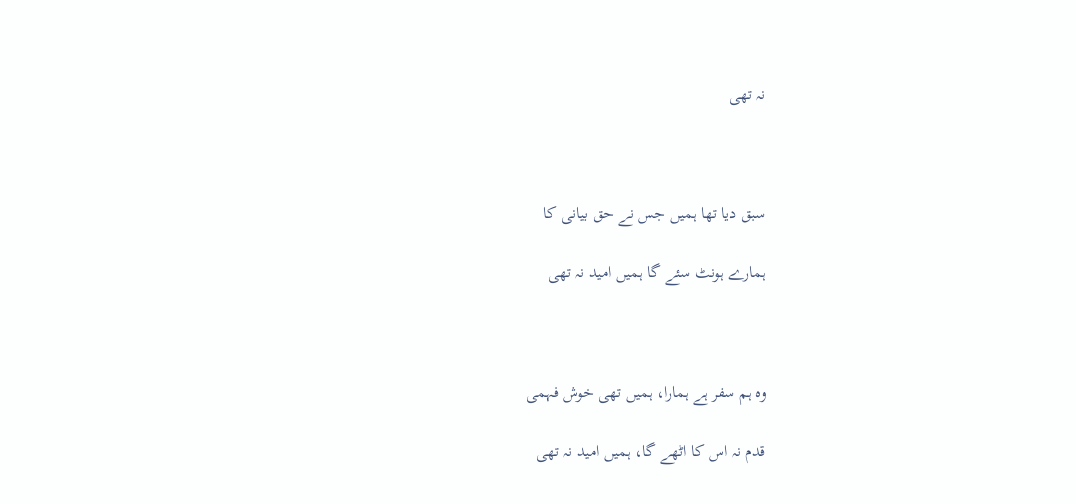نہ تھی



سبق دیا تھا ہمیں جس نے حق بیانی کا

ہمارے ہونٹ سئے گا ہمیں امید نہ تھی



وہ ہم سفر ہے ہمارا، ہمیں تھی خوش فہمی

قدم نہ اس کا اٹھے گا، ہمیں امید نہ تھی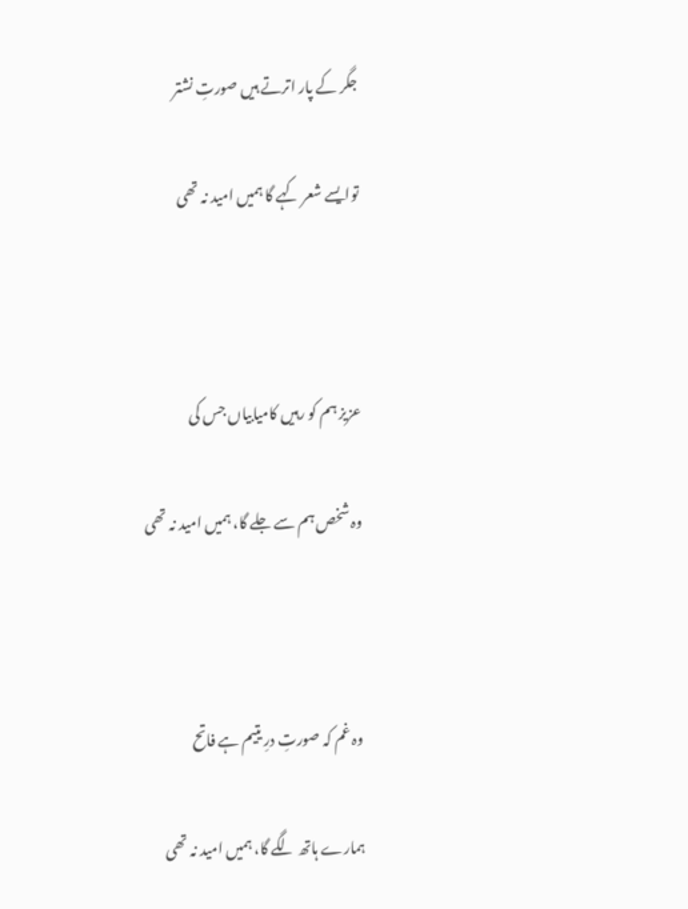جگر کے پار اترتے ہیں صورتِ نشتر

توایسے شعر کہے گا ہمیں امید نہ تھی



عزیز ہم کو رہیں کامیابیاں جس کی

وہ شخص ہم سے جلے گا، ہمیں امید نہ تھی



وہ غم کہ صورتِ درِ یتیم ہے فاتح

ہمارے ہاتھ لگے گا، ہمیں امید نہ تھی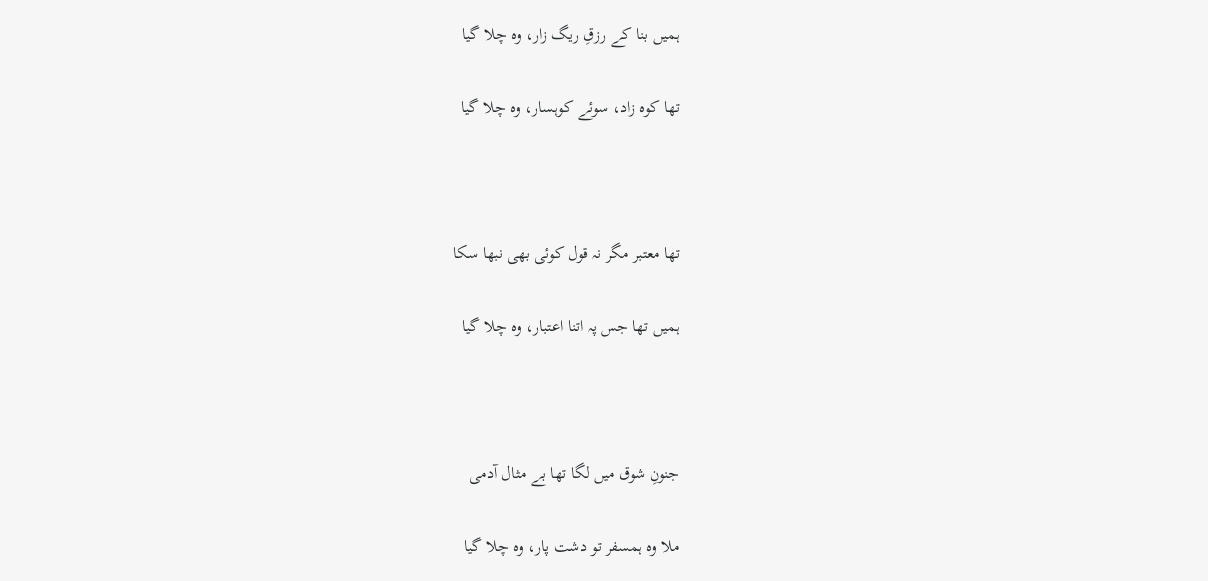ہمیں بنا کے رزقِ ریگ زار، وہ چلا گیا

تھا کوہ زاد، سوئے کوہسار، وہ چلا گیا



تھا معتبر مگر نہ قول کوئی بھی نبھا سکا

ہمیں تھا جس پہ اتنا اعتبار، وہ چلا گیا



جنونِ شوق میں لگا تھا بے مثال آدمی

ملا وہ ہمسفر تو دشت پار، وہ چلا گیا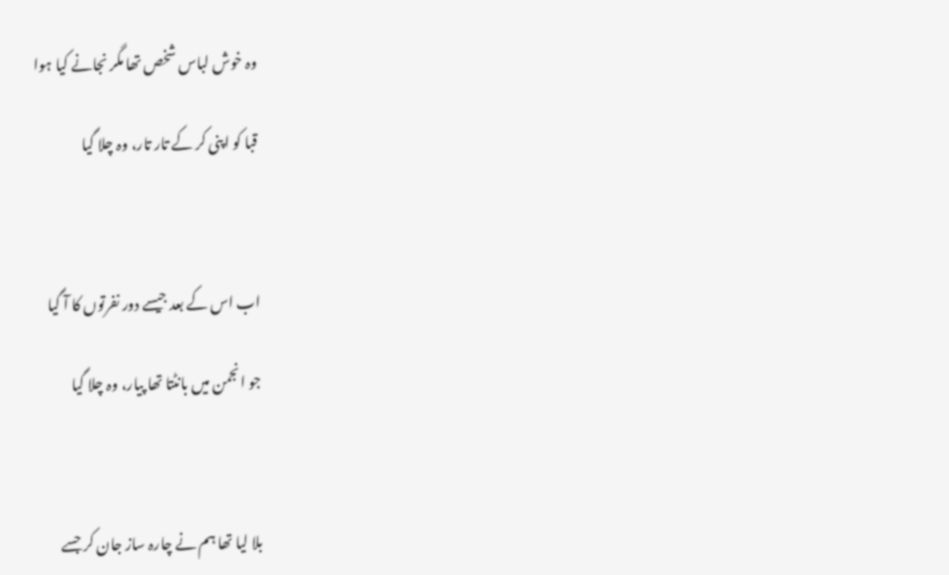وہ خوش لباس شخص تھا مگر نجانے کیا ہوا

قبا کو اپنی کر کے تار تار، وہ چلا گیا



اب اس کے بعد جیسے دور نفرتوں کا آ گیا

جو انجمن میں بانٹتا تھا پیار، وہ چلا گیا



بلا لیا تھا ہم نے چارہ ساز جان کر جسے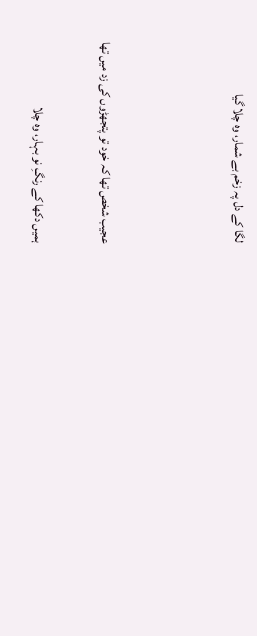لگا کے دل پہ زخم بے شمار، وہ چلا گیا



عجیب شخص تھا کہ خود تو پتجھڑوں کی زد میں تھا

ہمیں دکھا کے رنگِ نو بہار، وہ چلا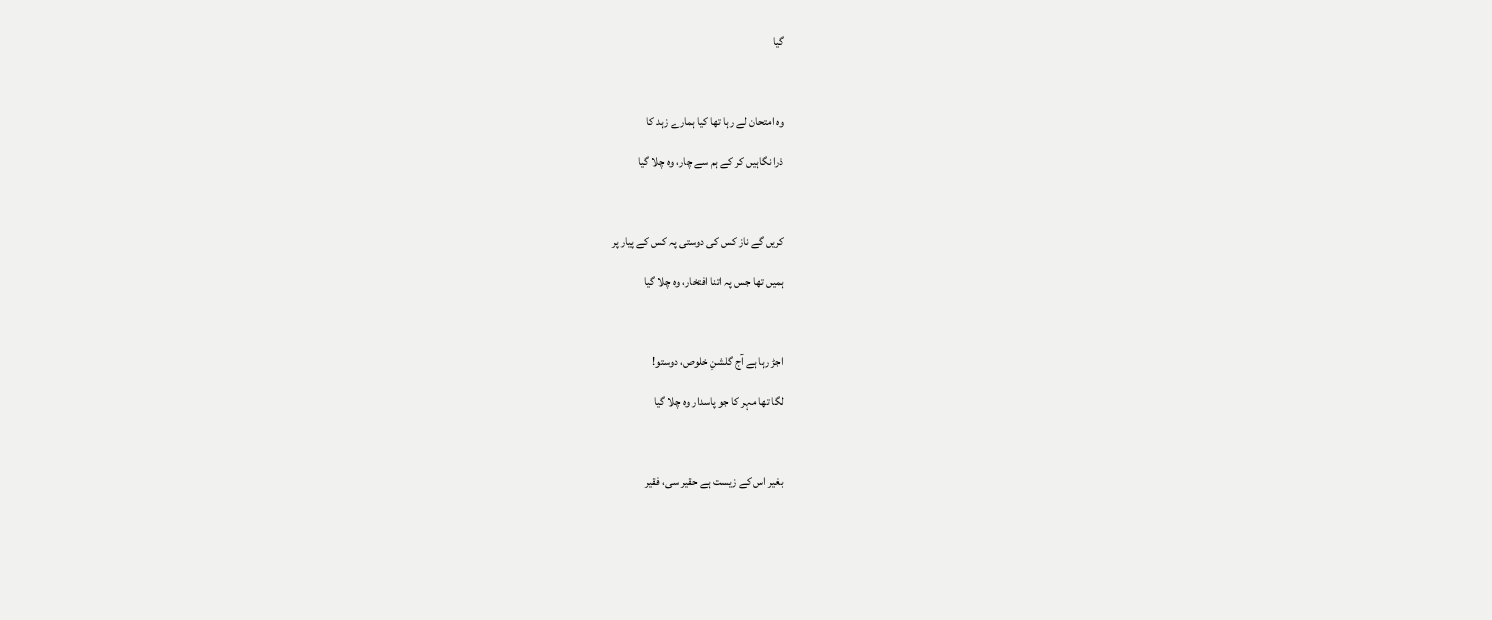گیا



وہ امتحان لے رہا تھا کیا ہمارے زہد کا

ذرا نگاہیں کر کے ہم سے چار، وہ چلا گیا



کریں گے ناز کس کی دوستی پہ کس کے پیار پر

ہمیں تھا جس پہ اتنا افتخار، وہ چلا گیا



اجڑ رہا ہے آج گلشنِ خلوص، دوستو!

لگا تھا مہر کا جو پاسدار وہ چلا گیا



بغیر اس کے زیست ہے حقیر سی، فقیر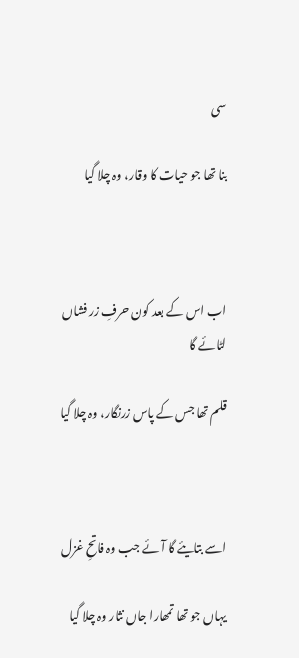سی

بنا تھا جو حیات کا وقار، وہ چلا گیا



اب اس کے بعد کون حرفِ زر فشاں لٹائے گا

قلم تھا جس کے پاس زرنگار، وہ چلا گیا



اسے بتایئے گا آئے جب وہ فاتحِ غزل

یہاں جو تھا تمھارا جاں نثار وہ چلا گیا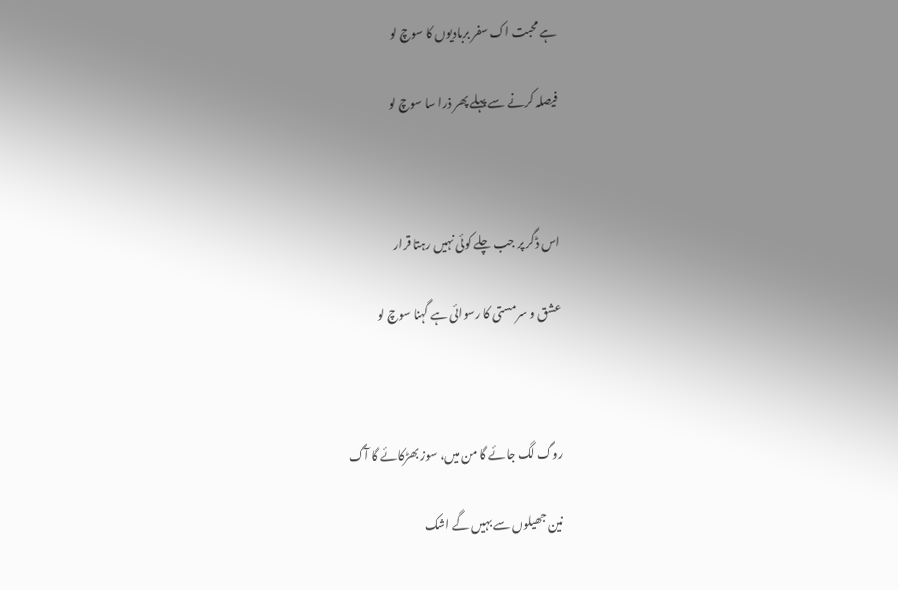ہے محبت اک سفر بربادیوں کا سوچ لو

فیصلہ کرنے سے پہلے پھر ذرا سا سوچ لو



اس ڈگر پر جب چلے کوئی نہیں رہتا قرار

عشق و سرمستی کا رسوائی ہے گہنا سوچ لو



روگ لگ جائے گا من میں، سوز بھڑکائے گا آگ

نین جھیلوں سے بہیں گے اشک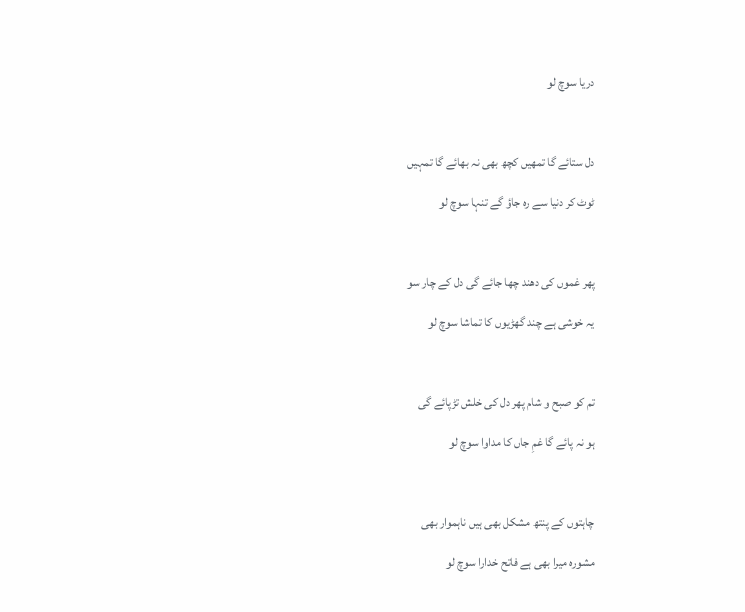دریا سوچ لو



دل ستائے گا تمھیں کچھ بھی نہ بھائے گا تمہیں

ٹوٹ کر دنیا سے رہ جاؤ گے تنہا سوچ لو



پھر غموں کی دھند چھا جائے گی دل کے چار سو

یہ خوشی ہے چند گھڑیوں کا تماشا سوچ لو



تم کو صبح و شام پھر دل کی خلش تڑپائے گی

ہو نہ پائے گا غمِ جاں کا مداوا سوچ لو



چاہتوں کے پنتھ مشکل بھی ہیں ناہموار بھی

مشورہ میرا بھی ہے فاتح خدارا سوچ لو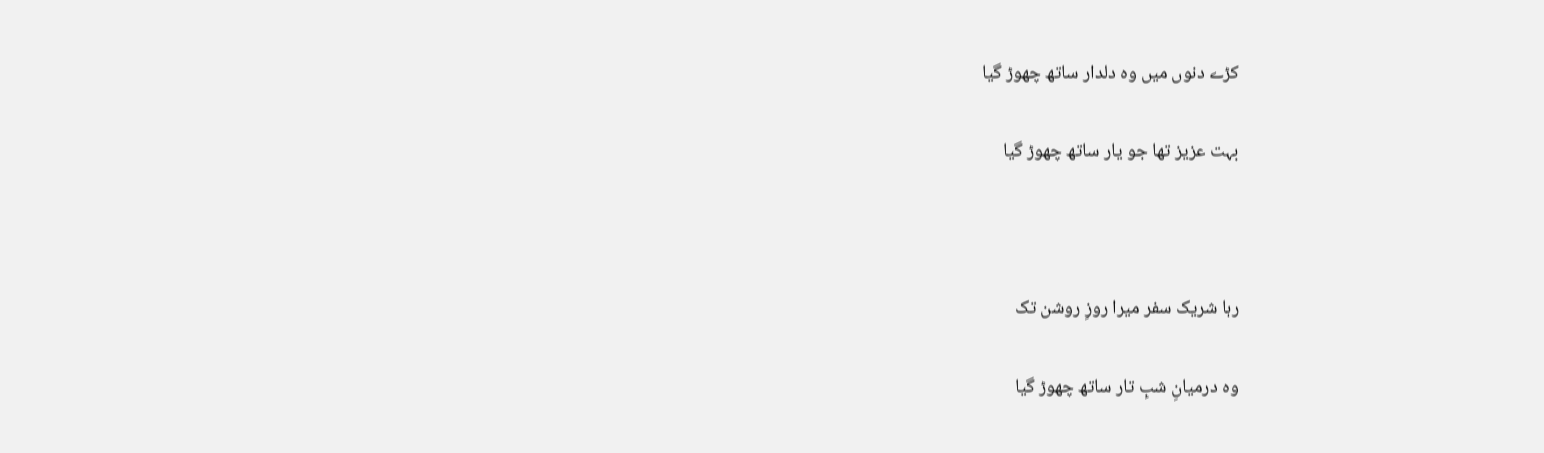کڑے دنوں میں وہ دلدار ساتھ چھوڑ گیا

بہت عزیز تھا جو یار ساتھ چھوڑ گیا



رہا شریک سفر میرا روزِ روشن تک

وہ درمیانِ شبِ تار ساتھ چھوڑ گیا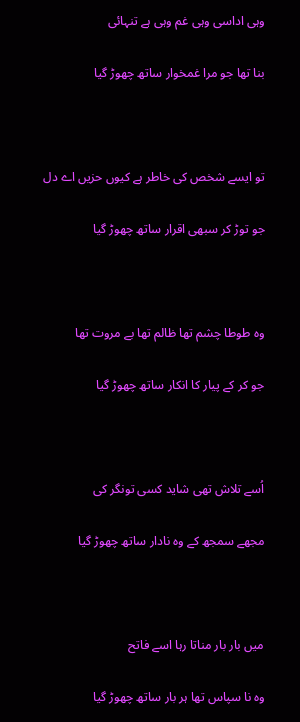وہی اداسی وہی غم وہی ہے تنہائی

بنا تھا جو مرا غمخوار ساتھ چھوڑ گیا



تو ایسے شخص کی خاطر ہے کیوں حزیں اے دل

جو توڑ کر سبھی اقرار ساتھ چھوڑ گیا



وہ طوطا چشم تھا ظالم تھا بے مروت تھا

جو کر کے پیار کا انکار ساتھ چھوڑ گیا



اُسے تلاش تھی شاید کسی تونگر کی

مجھے سمجھ کے وہ نادار ساتھ چھوڑ گیا



میں بار بار مناتا رہا اسے فاتح

وہ نا سپاس تھا ہر بار ساتھ چھوڑ گیا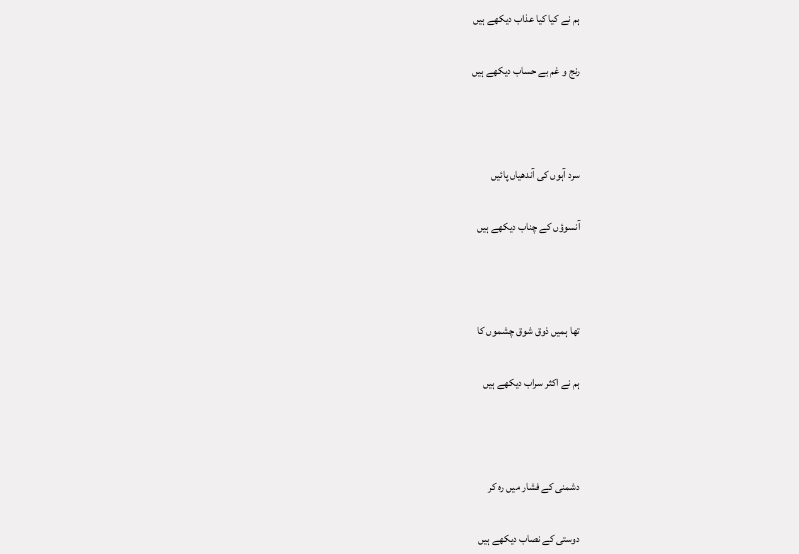ہم نے کیا کیا عذاب دیکھے ہیں

رنج و غم بے حساب دیکھے ہیں



سرد آہوں کی آندھیاں پائیں

آنسوؤں کے چناب دیکھے ہیں



تھا ہمیں ذوق شوق چشموں کا

ہم نے اکثر سراب دیکھے ہیں



دشمنی کے فشار میں رہ کر

دوستی کے نصاب دیکھے ہیں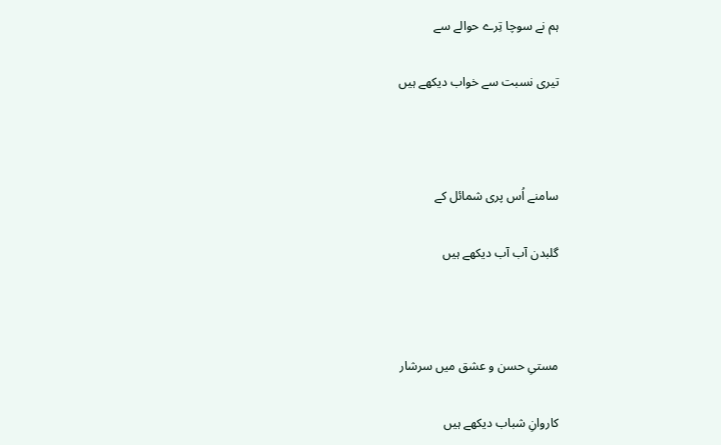ہم نے سوچا تِرے حوالے سے

تیری نسبت سے خواب دیکھے ہیں



سامنے اُس پری شمائل کے

گلبدن آب آب دیکھے ہیں



مستیِ حسن و عشق میں سرشار

کاروانِ شباب دیکھے ہیں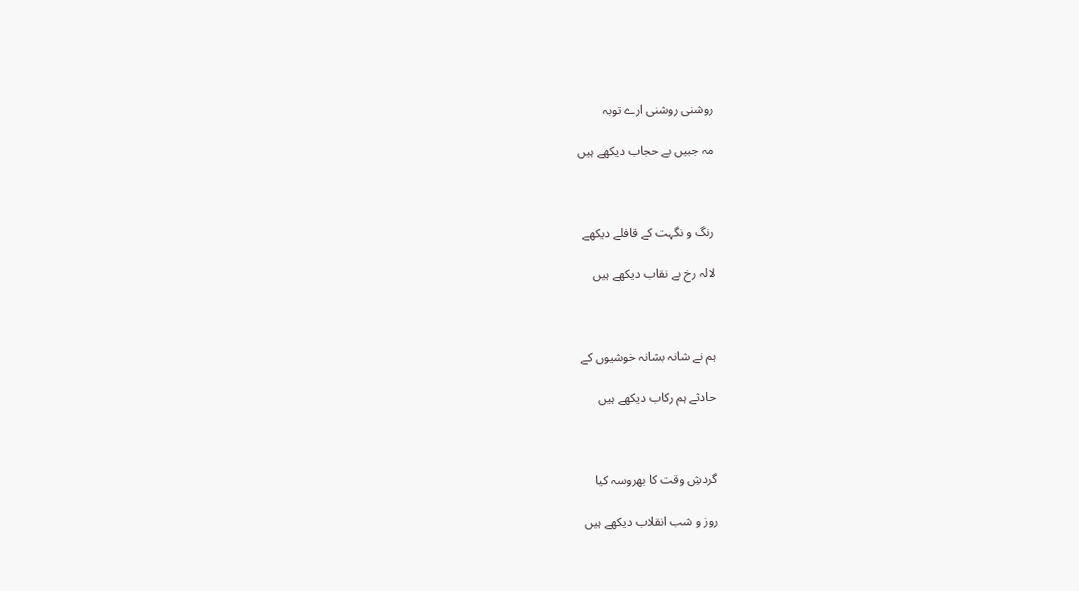روشنی روشنی ارے توبہ

مہ جبیں بے حجاب دیکھے ہیں



رنگ و نگہت کے قافلے دیکھے

لالہ رخ بے نقاب دیکھے ہیں



ہم نے شانہ بشانہ خوشیوں کے

حادثے ہم رکاب دیکھے ہیں



گردشِ وقت کا بھروسہ کیا

روز و شب انقلاب دیکھے ہیں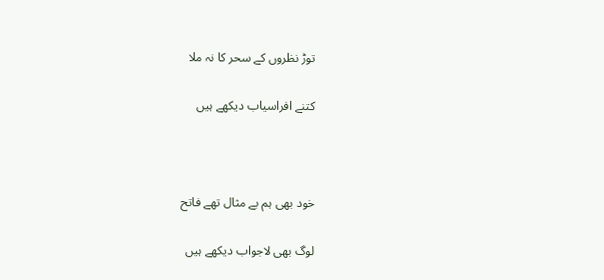توڑ نظروں کے سحر کا نہ ملا

کتنے افراسیاب دیکھے ہیں



خود بھی ہم بے مثال تھے فاتح

لوگ بھی لاجواب دیکھے ہیں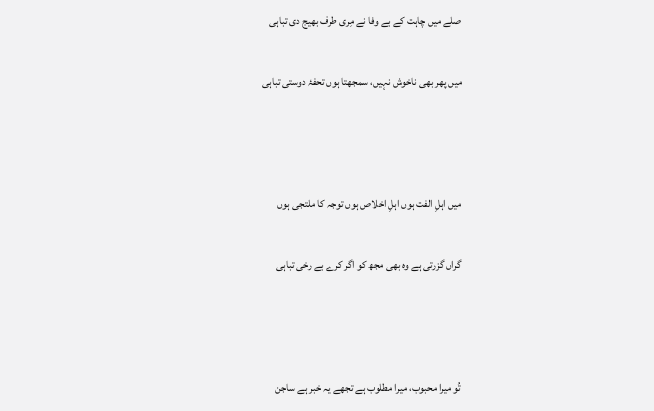صلے میں چاہت کے بے وفا نے مِری طرف بھیج دی تباہی

میں پھر بھی ناخوش نہیں، سمجھتا ہوں تحفۂ دوستی تباہی



میں اہلِ الفت ہوں اہلِ اخلاص ہوں توجہ کا ملتجی ہوں

گراں گزرتی ہے وہ بھی مجھ کو اگر کرے بے رخی تباہی



تُو میرا محبوب، میرا مطلوب ہے تجھے یہ خبر ہے ساجن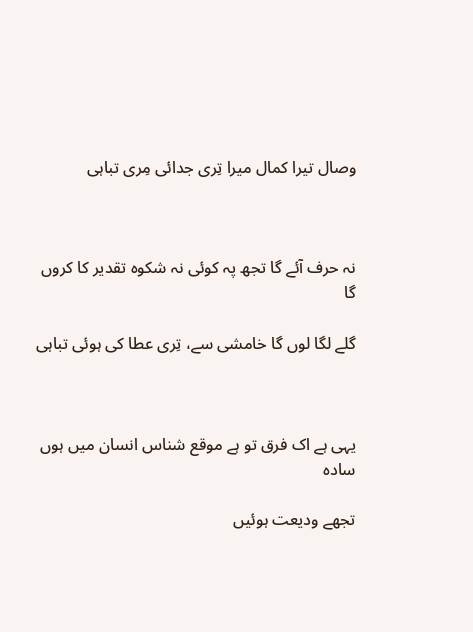وصال تیرا کمال میرا تِری جدائی مِری تباہی



نہ حرف آئے گا تجھ پہ کوئی نہ شکوہ تقدیر کا کروں گا

گلے لگا لوں گا خامشی سے، تِری عطا کی ہوئی تباہی



یہی ہے اک فرق تو ہے موقع شناس انسان میں ہوں سادہ

تجھے ودیعت ہوئیں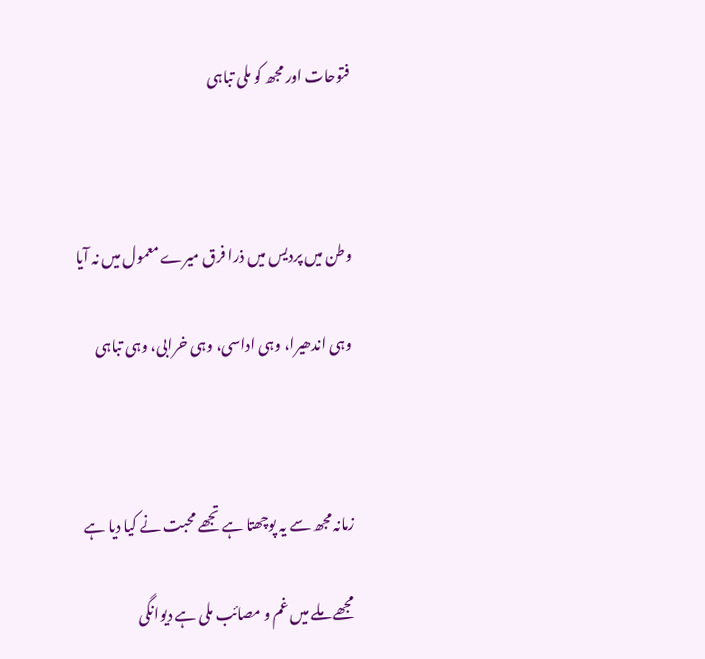فتوحات اور مجھ کو ملی تباہی



وطن میں پردیس میں ذرا فرق میرے معمول میں نہ آیا

وہی اندھیرا، وہی اداسی، وہی خرابی، وہی تباہی



زمانہ مجھ سے یہ پوچھتا ہے تجھے محبت نے کیا دیا ہے

مجھے ملے میں غم و مصائب ملی ہے دیوانگی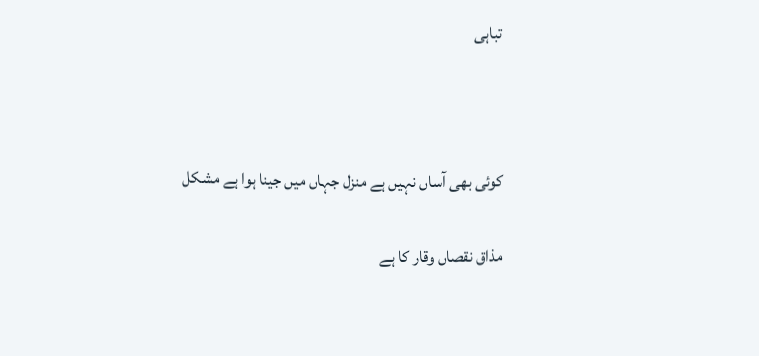تباہی



کوئی بھی آساں نہیں ہے منزل جہاں میں جینا ہوا ہے مشکل

مذاق نقصاں وقار کا ہے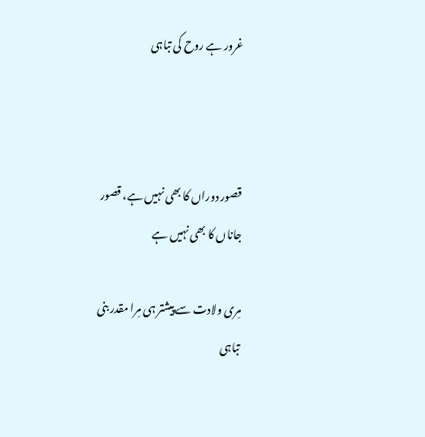غرور ہے روح کی تباہی



قصور دوراں کا بھی نہیں ہے، قصور جاناں کا بھی نہیں ہے

مِری ولادت سے پیشتر ہی مِرا مقدر بنی تباہی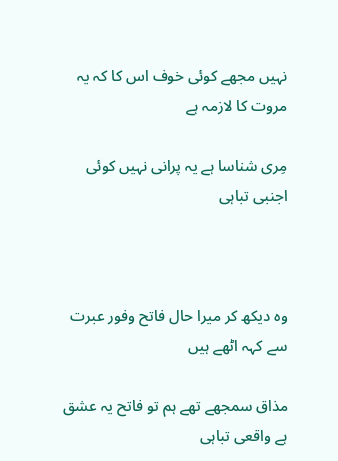نہیں مجھے کوئی خوف اس کا کہ یہ مروت کا لازمہ ہے

مِری شناسا ہے یہ پرانی نہیں کوئی اجنبی تباہی



وہ دیکھ کر میرا حال فاتح وفور عبرت سے کہہ اٹھے ہیں

مذاق سمجھے تھے ہم تو فاتح یہ عشق ہے واقعی تباہی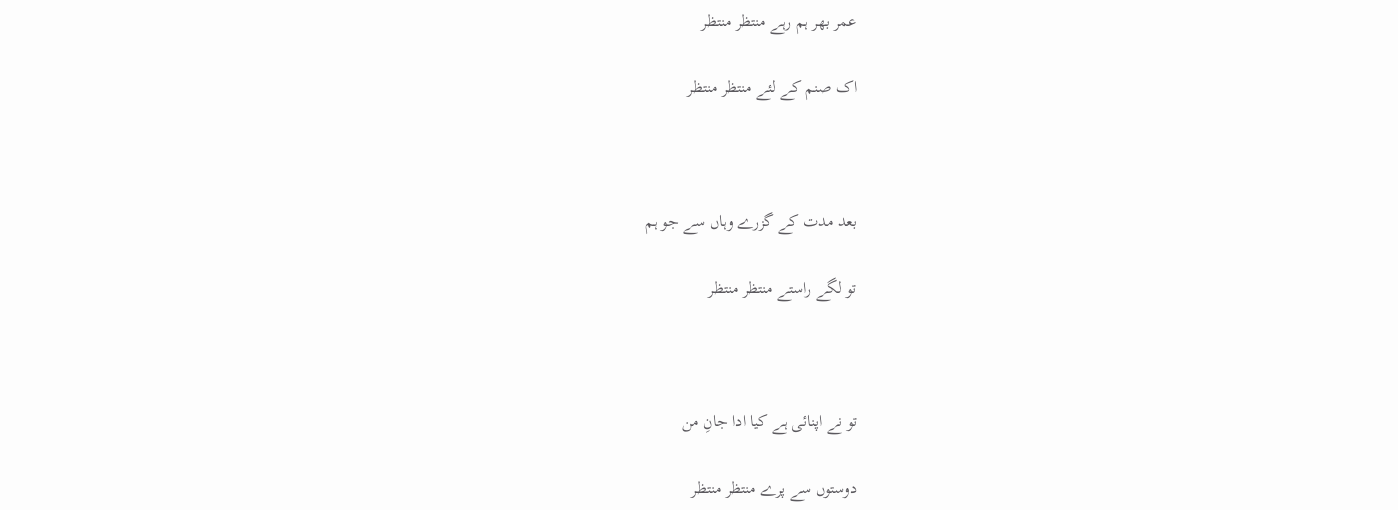عمر بھر ہم رہے منتظر منتظر

اک صنم کے لئے منتظر منتظر



بعد مدت کے گزرے وہاں سے جو ہم

تو لگے راستے منتظر منتظر



تو نے اپنائی ہے کیا ادا جانِ من

دوستوں سے پرے منتظر منتظر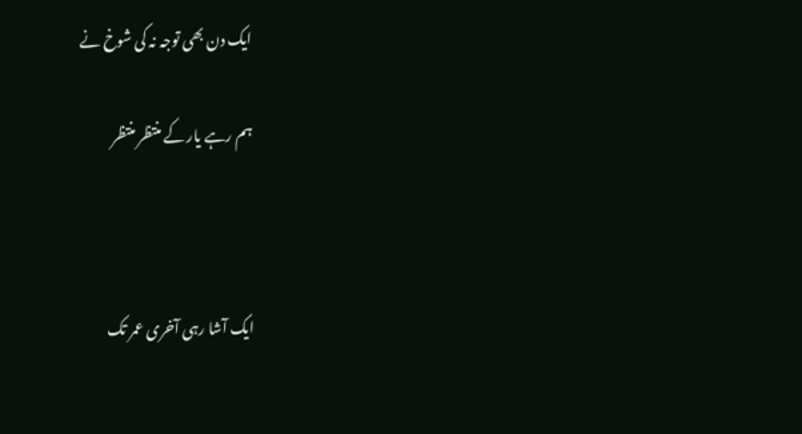ایک دن بھی توجہ نہ کی شوخ نے

ہم رہے یار کے منتظر منتظر



ایک آشا رہی آخری عمر تک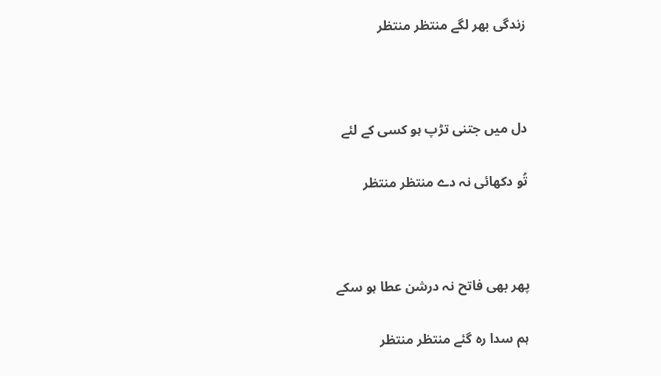زندگی بھر لگے منتظر منتظر



دل میں جتنی تڑپ ہو کسی کے لئے

تُو دکھائی نہ دے منتظر منتظر



پھر بھی فاتح نہ درشن عطا ہو سکے

ہم سدا رہ گئے منتظر منتظر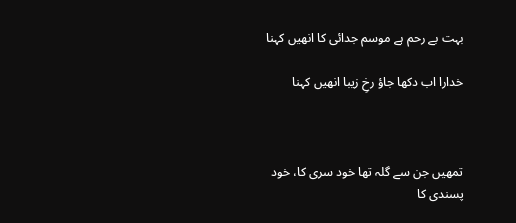بہت بے رحم ہے موسم جدائی کا انھیں کہنا

خدارا اب دکھا جاؤ رخِ زیبا انھیں کہنا



تمھیں جن سے گلہ تھا خود سری کا، خود پسندی کا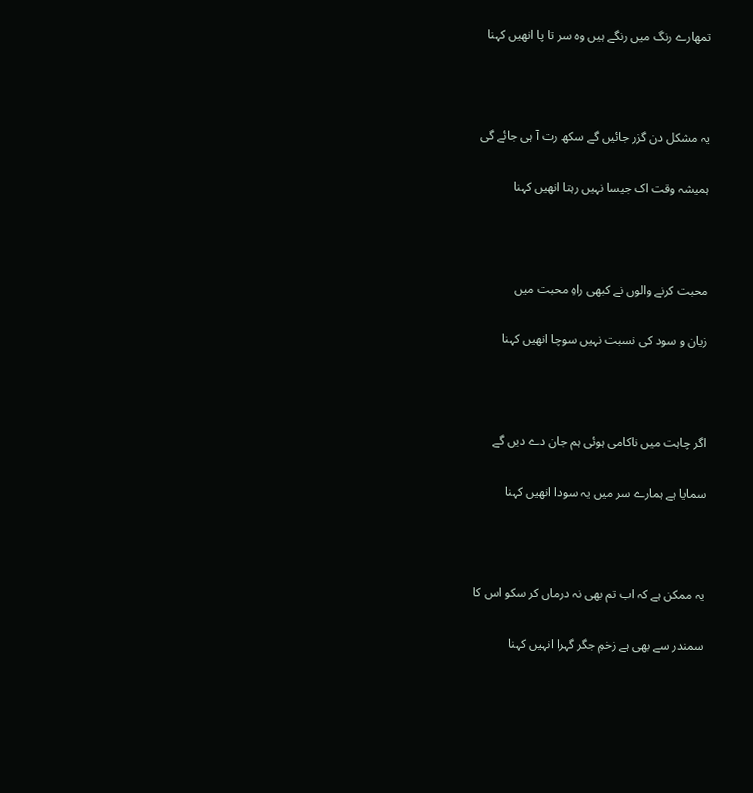تمھارے رنگ میں رنگے ہیں وہ سر تا پا انھیں کہنا



یہ مشکل دن گزر جائیں گے سکھ رت آ ہی جائے گی

ہمیشہ وقت اک جیسا نہیں رہتا انھیں کہنا



محبت کرنے والوں نے کبھی راہِ محبت میں

زیان و سود کی نسبت نہیں سوچا انھیں کہنا



اگر چاہت میں ناکامی ہوئی ہم جان دے دیں گے

سمایا ہے ہمارے سر میں یہ سودا انھیں کہنا



یہ ممکن ہے کہ اب تم بھی نہ درماں کر سکو اس کا

سمندر سے بھی ہے زخمِ جگر گہرا انہیں کہنا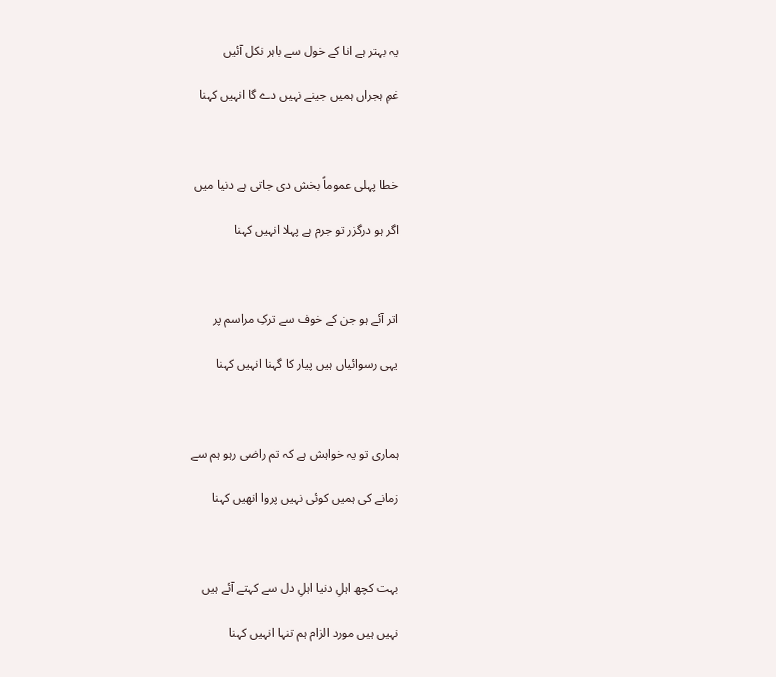یہ بہتر ہے انا کے خول سے باہر نکل آئیں

غمِ ہجراں ہمیں جینے نہیں دے گا انہیں کہنا



خطا پہلی عموماً بخش دی جاتی ہے دنیا میں

اگر ہو درگزر تو جرم ہے پہلا انہیں کہنا



اتر آئے ہو جن کے خوف سے ترکِ مراسم پر

یہی رسوائیاں ہیں پیار کا گہنا انہیں کہنا



ہماری تو یہ خواہش ہے کہ تم راضی رہو ہم سے

زمانے کی ہمیں کوئی نہیں پروا انھیں کہنا



بہت کچھ اہلِ دنیا اہلِ دل سے کہتے آئے ہیں

نہیں ہیں مورد الزام ہم تنہا انہیں کہنا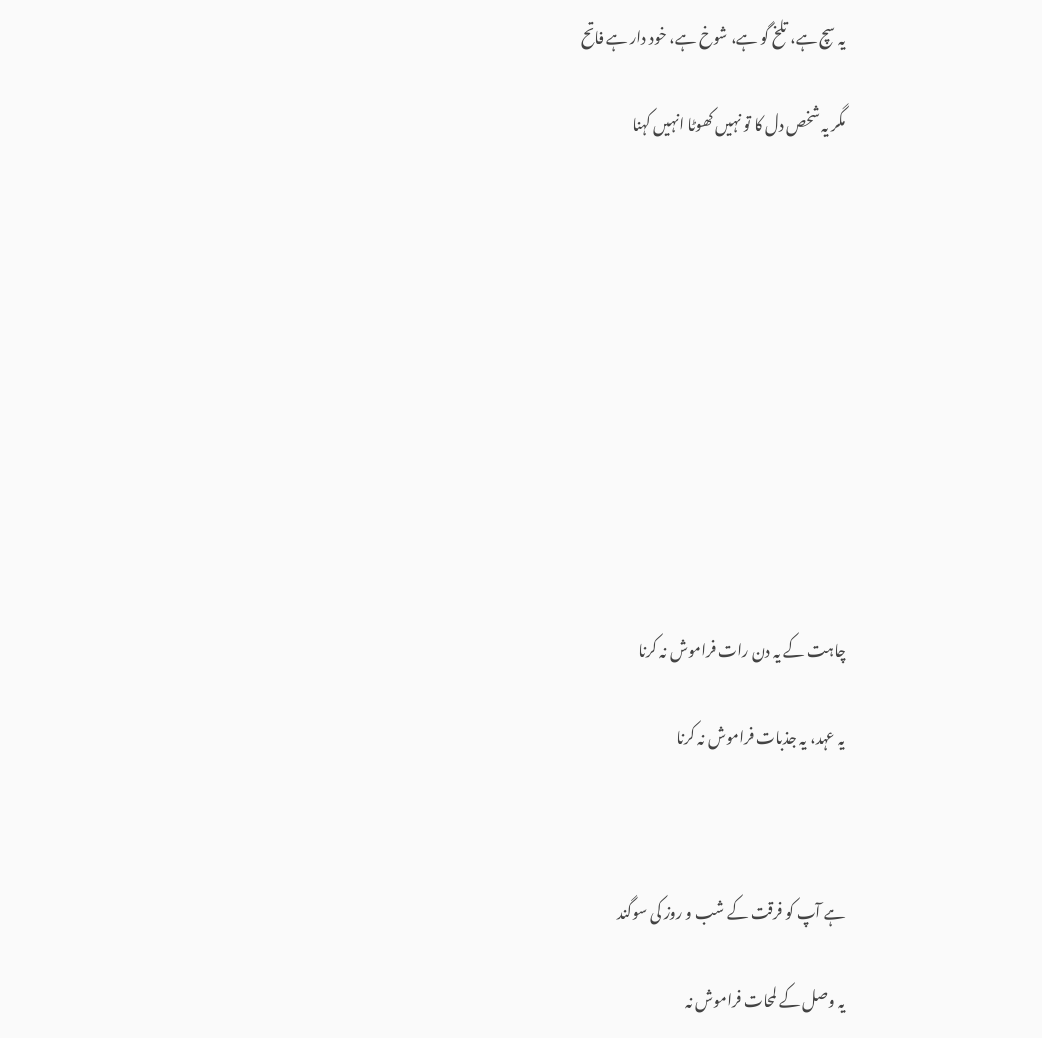یہ سچ ہے، تلخ گو ہے، شوخ ہے، خود دار ہے فاتح

مگر یہ شخص دل کا تو نہیں کھوٹا انہیں کہنا











چاہت کے یہ دن رات فراموش نہ کرنا

یہ عہد، یہ جذبات فراموش نہ کرنا



ہے آپ کو فرقت کے شب و روز کی سوگند

یہ وصل کے لمحات فراموش نہ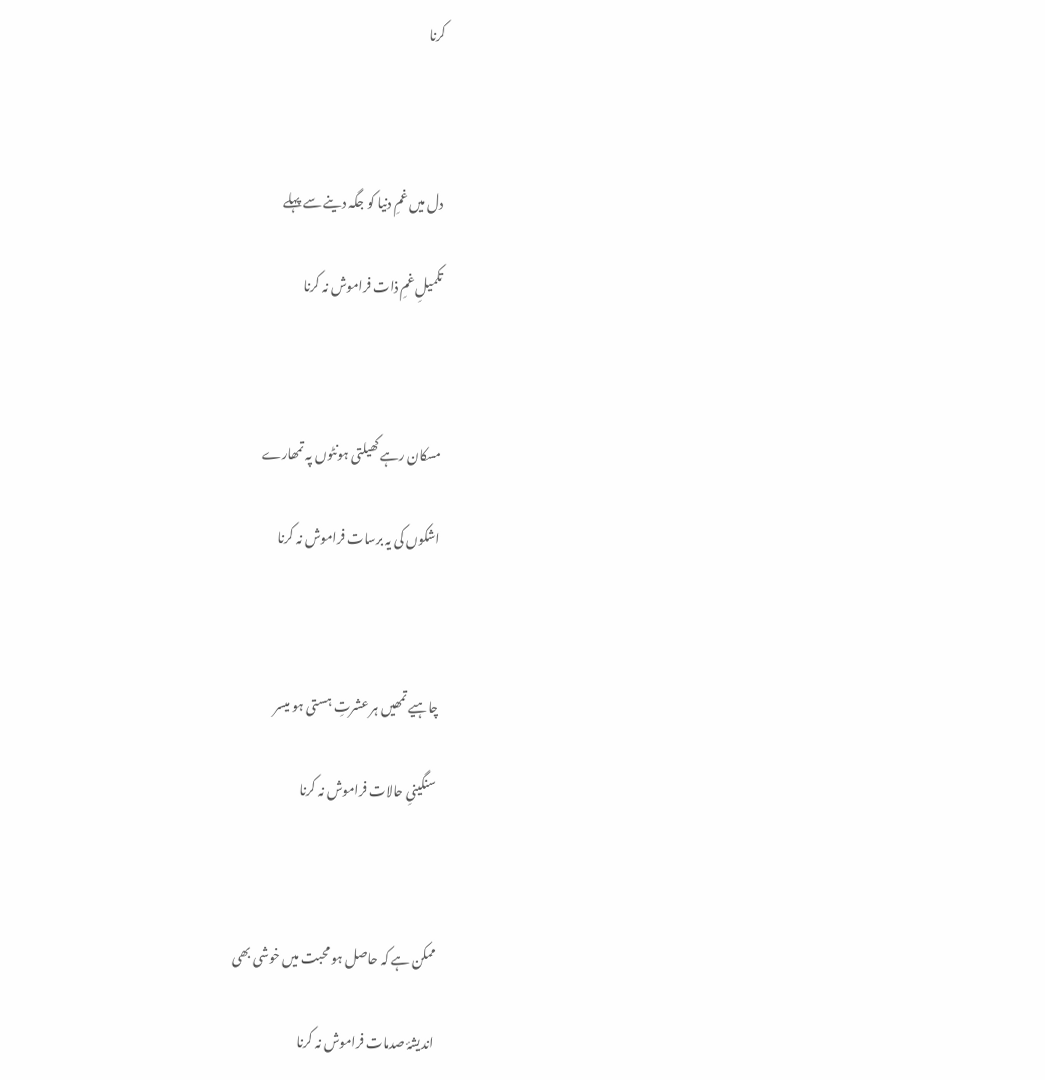کرنا



دل میں غمِ دنیا کو جگہ دینے سے پہلے

تکمیلِ غمِ ذات فراموش نہ کرنا



مسکان رہے کھیلتی ہونٹوں پہ تمھارے

اشکوں کی یہ برسات فراموش نہ کرنا



چاہیے تمھیں ہر عشرتِ ہستی ہو میسر

سنگینیِ حالات فراموش نہ کرنا



ممکن ہے کہ حاصل ہو محبت میں خوشی بھی

اندیشۂ صدمات فراموش نہ کرنا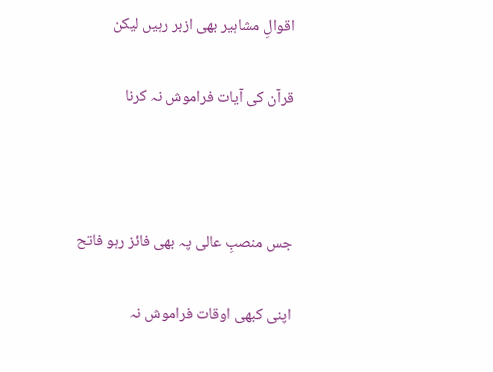اقوالِ مشاہیر بھی ازبر رہیں لیکن

قرآن کی آیات فراموش نہ کرنا



جس منصبِ عالی پہ بھی فائز رہو فاتح

اپنی کبھی اوقات فراموش نہ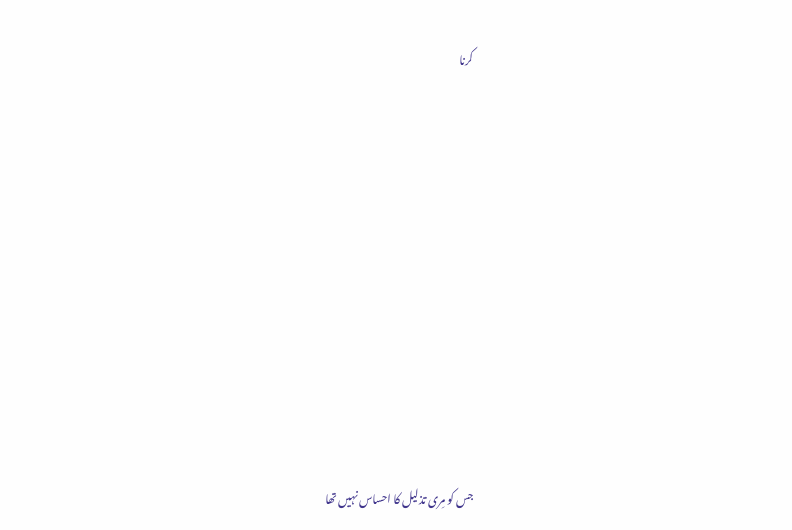کرنا











جس کو مِری تذلیل کا احساس نہیں تھا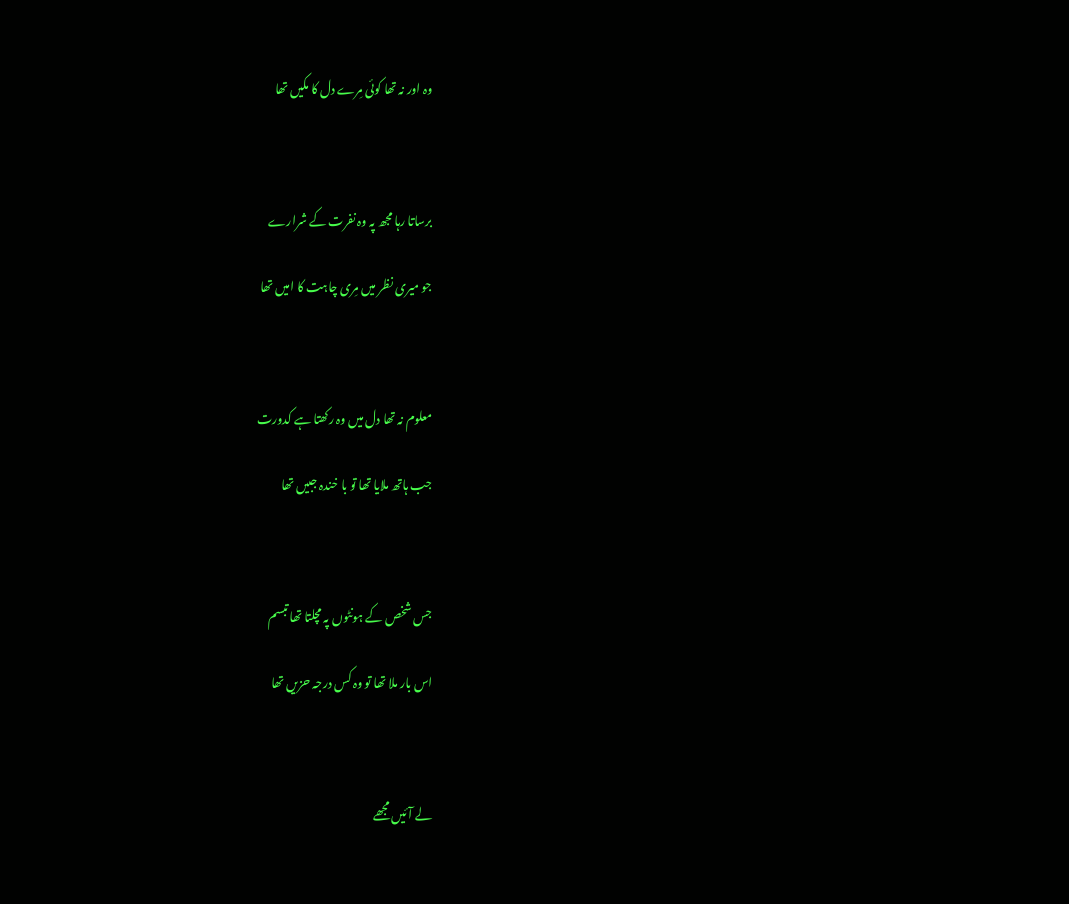وہ اور نہ تھا کوئی مِرے دل کا مکیں تھا



برساتا رہا مجھ پہ وہ نفرت کے شرارے

جو میری نظر میں مِری چاہت کا امیں تھا



معلوم نہ تھا دل میں وہ رکھتا ہے کدورت

جب ہاتھ ملایا تھا تو با خندہ جبیں تھا



جس شخص کے ہونٹوں پہ مچلتا تھا تبسم

اس بار ملا تھا تو وہ کس درجہ حزیں تھا



لے آئیں مجھے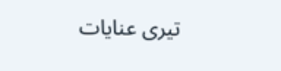تیری عنایات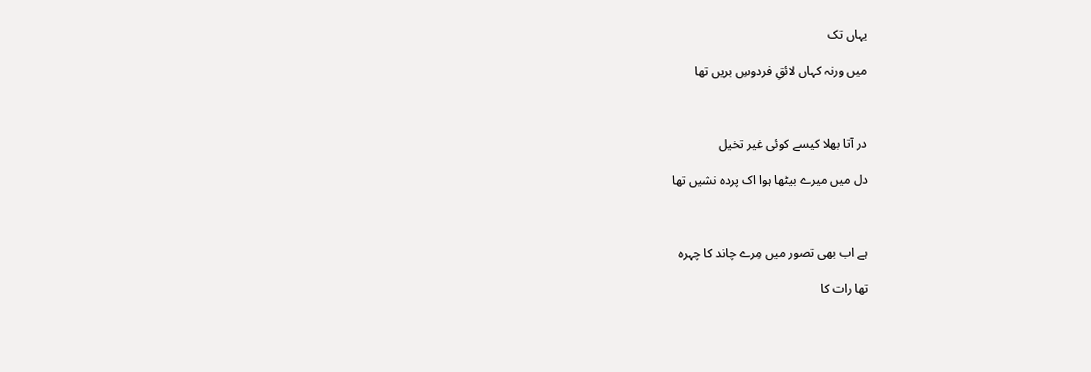یہاں تک

میں ورنہ کہاں لائقِ فردوسِ بریں تھا



در آتا بھلا کیسے کوئی غیر تخیل

دل میں میرے بیٹھا ہوا اک پردہ نشیں تھا



ہے اب بھی تصور میں مِرے چاند کا چہرہ

تھا رات کا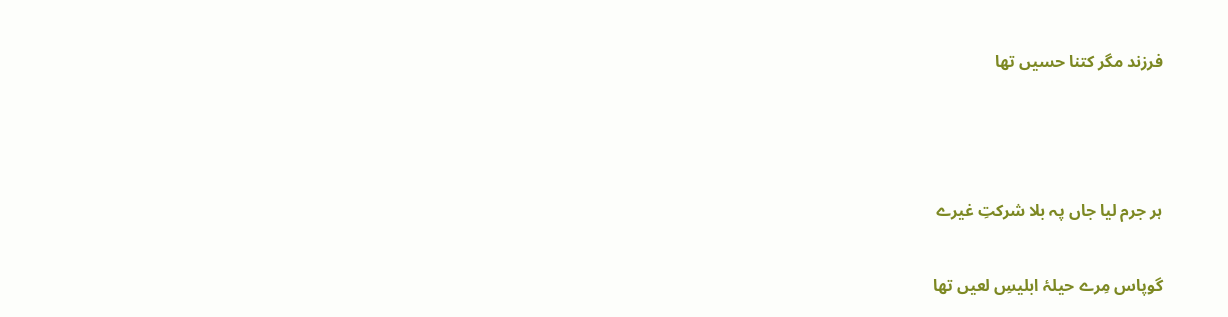فرزند مگر کتنا حسیں تھا



ہر جرم لیا جاں پہ بلا شرکتِ غیرے

گوپاس مِرے حیلۂ ابلیسِ لعیں تھا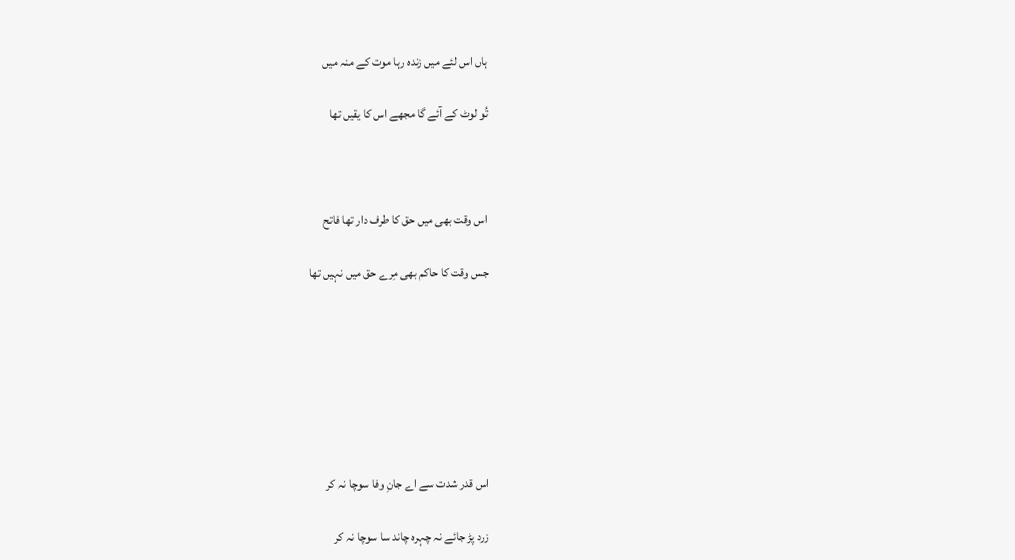ہاں اس لئے میں زندہ رہا موت کے منہ میں

تُو لوٹ کے آئے گا مجھے اس کا یقیں تھا



اس وقت بھی میں حق کا طرف دار تھا فاتح

جس وقت کا حاکم بھی مِرے حق میں نہیں تھا







اس قدر شدت سے اے جانِ وفا سوچا نہ کر

زرد پڑ جائے نہ چہرہ چاند سا سوچا نہ کر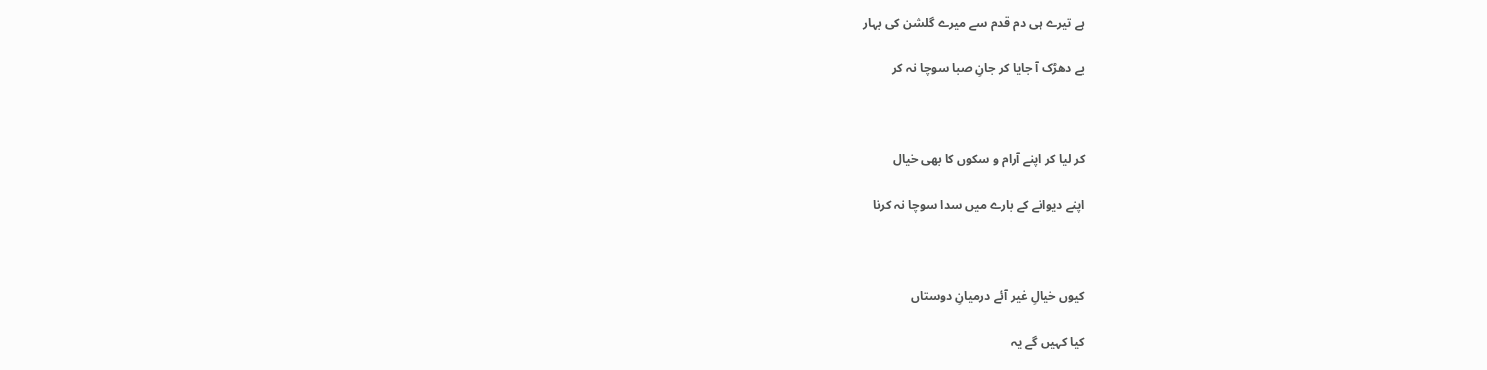ہے تیرے ہی دم قدم سے میرے گلشن کی بہار

بے دھڑک آ جایا کر جانِ صبا سوچا نہ کر



کر لیا کر اپنے آرام و سکوں کا بھی خیال

اپنے دیوانے کے بارے میں سدا سوچا نہ کرنا



کیوں خیالِ غیر آئے درمیانِ دوستاں

کیا کہیں گے یہ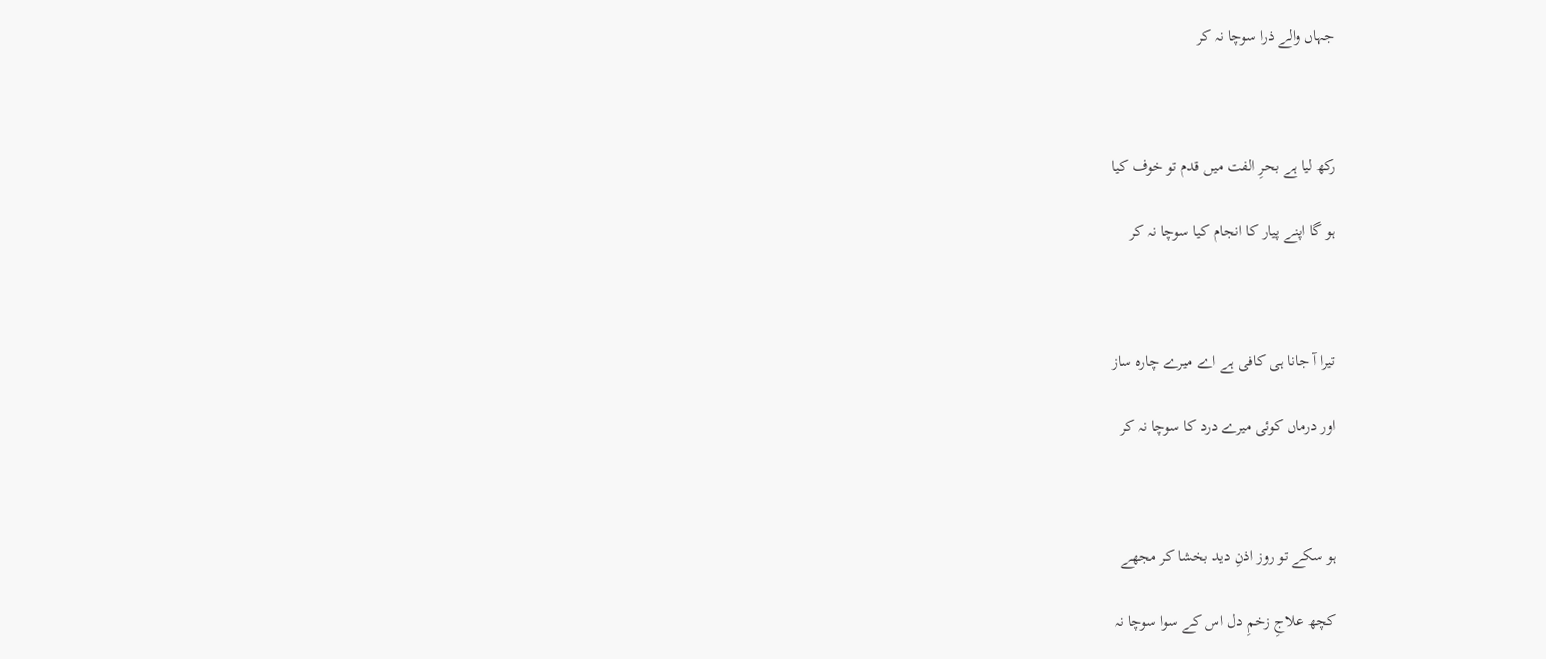جہاں والے ذرا سوچا نہ کر



رکھ لیا ہے بحرِ الفت میں قدم تو خوف کیا

ہو گا اپنے پیار کا انجام کیا سوچا نہ کر



تیرا آ جانا ہی کافی ہے اے میرے چارہ ساز

اور درماں کوئی میرے درد کا سوچا نہ کر



ہو سکے تو روز اذنِ دید بخشا کر مجھے

کچھ علاجِ زخمِ دل اس کے سوا سوچا نہ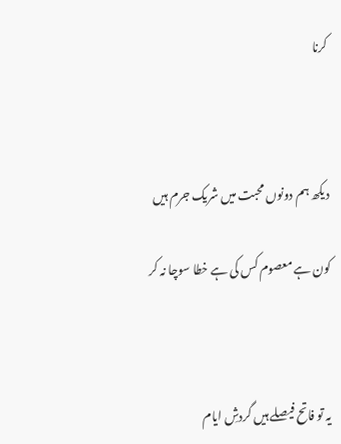کرنا



دیکھ ہم دونوں محبت میں شریک جرم ہیں

کون ہے معصوم کس کی ہے خطا سوچا نہ کر



یہ تو فاتح فیصلے ہیں گردشِ ایام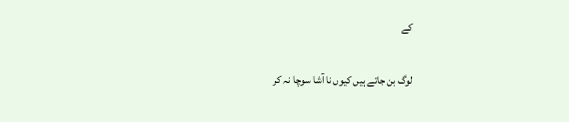کے

لوگ بن جاتے ہیں کیوں نا آشا سوچا نہ کر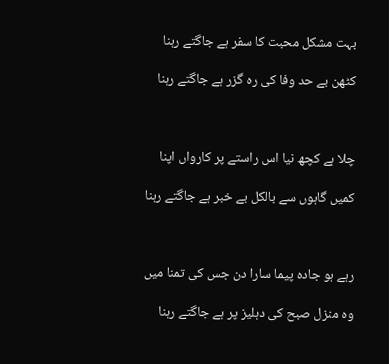بہت مشکل محبت کا سفر ہے جاگتے رہنا

کٹھن بے حد وفا کی رہ گزر ہے جاگتے رہنا



چلا ہے کچھ نیا اس راستے پر کارواں اپنا

کمیں گاہوں سے بالکل بے خبر ہے جاگتے رہنا



رہے ہو جادہ پیما سارا دن جس کی تمنا میں

وہ منزل صبح کی دہلیز پر ہے جاگتے رہنا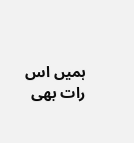ہمیں اس رات بھی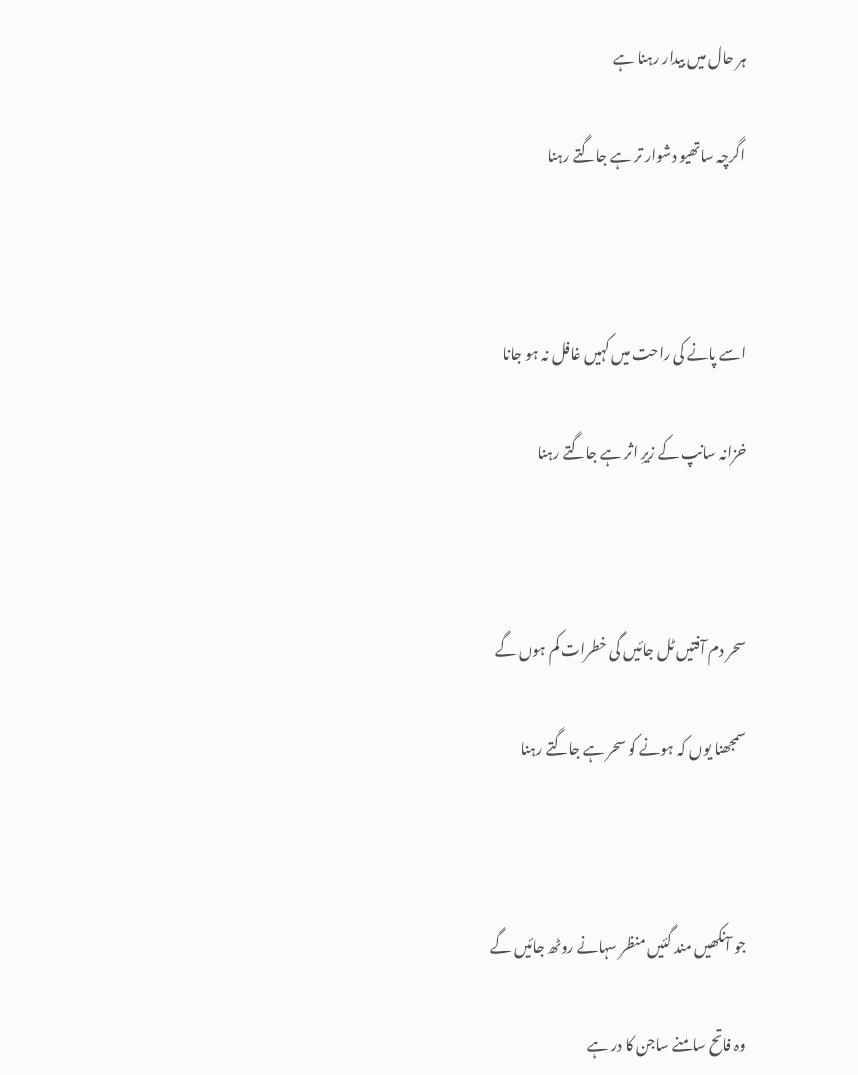ہر حال میں بیدار رہنا ہے

اگرچہ ساتھیو دشوار تر ہے جاگتے رہنا



اسے پانے کی راحت میں کہیں غافل نہ ہو جانا

خزانہ سانپ کے زیرِ اثر ہے جاگتے رہنا



سحر دم آفتیں ٹل جائیں گی خطرات کم ہوں گے

سمجھنا یوں کہ ہونے کو سحر ہے جاگتے رہنا



جو آنکھیں مند گئیں منظر سہانے روٹھ جائیں گے

وہ فاتح سامنے ساجن کا در ہے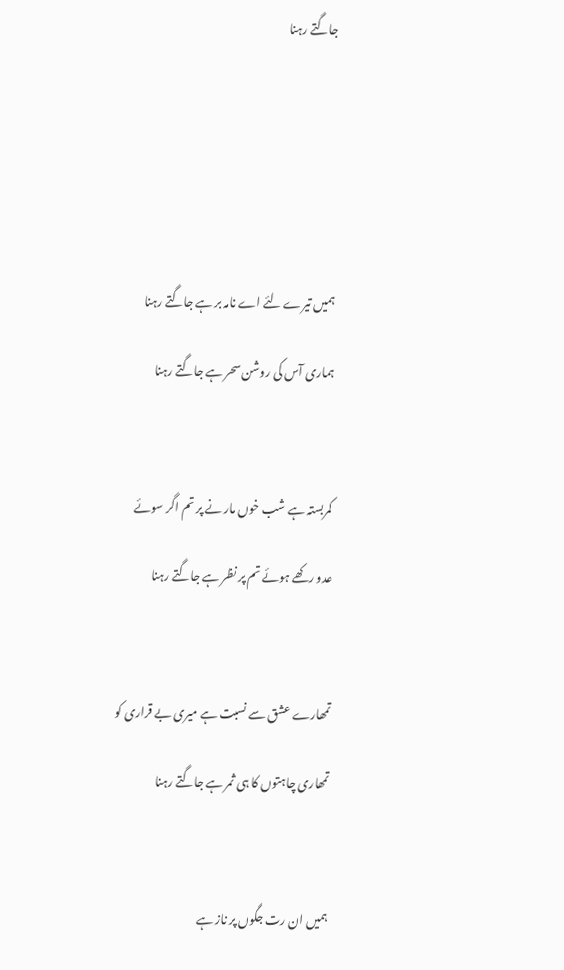جاگتے رہنا







ہمیں تیرے لئے اے نامہ بر ہے جاگتے رہنا

ہماری آس کی روشن سحر ہے جاگتے رہنا



کمربستہ ہے شب خوں مار نے پر تم اگر سوئے

عدو رکھے ہوئے تم پر نظر ہے جاگتے رہنا



تمھارے عشق سے نسبت ہے میری بے قراری کو

تمھاری چاہتوں کا ہی ثمر ہے جاگتے رہنا



ہمیں ان رت جگوں پر ناز ہے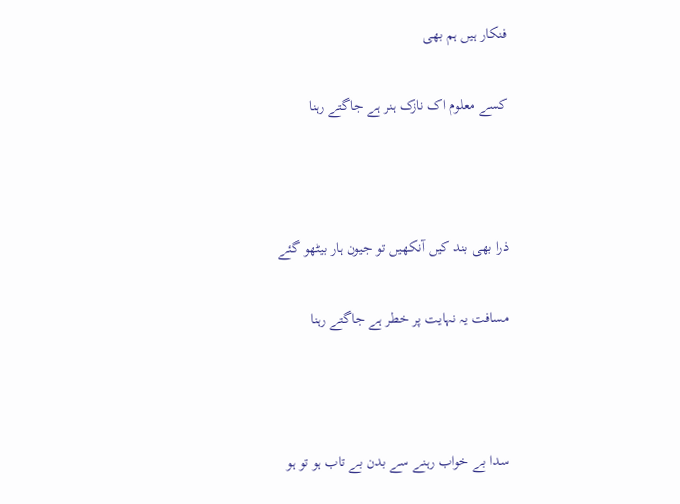فنکار ہیں ہم بھی

کسے معلوم اک نازک ہنر ہے جاگتے رہنا



ذرا بھی بند کیں آنکھیں تو جیون ہار بیٹھو گئے

مسافت یہ نہایت پر خطر ہے جاگتے رہنا



سدا بے خواب رہنے سے بدن بے تاب ہو تو ہو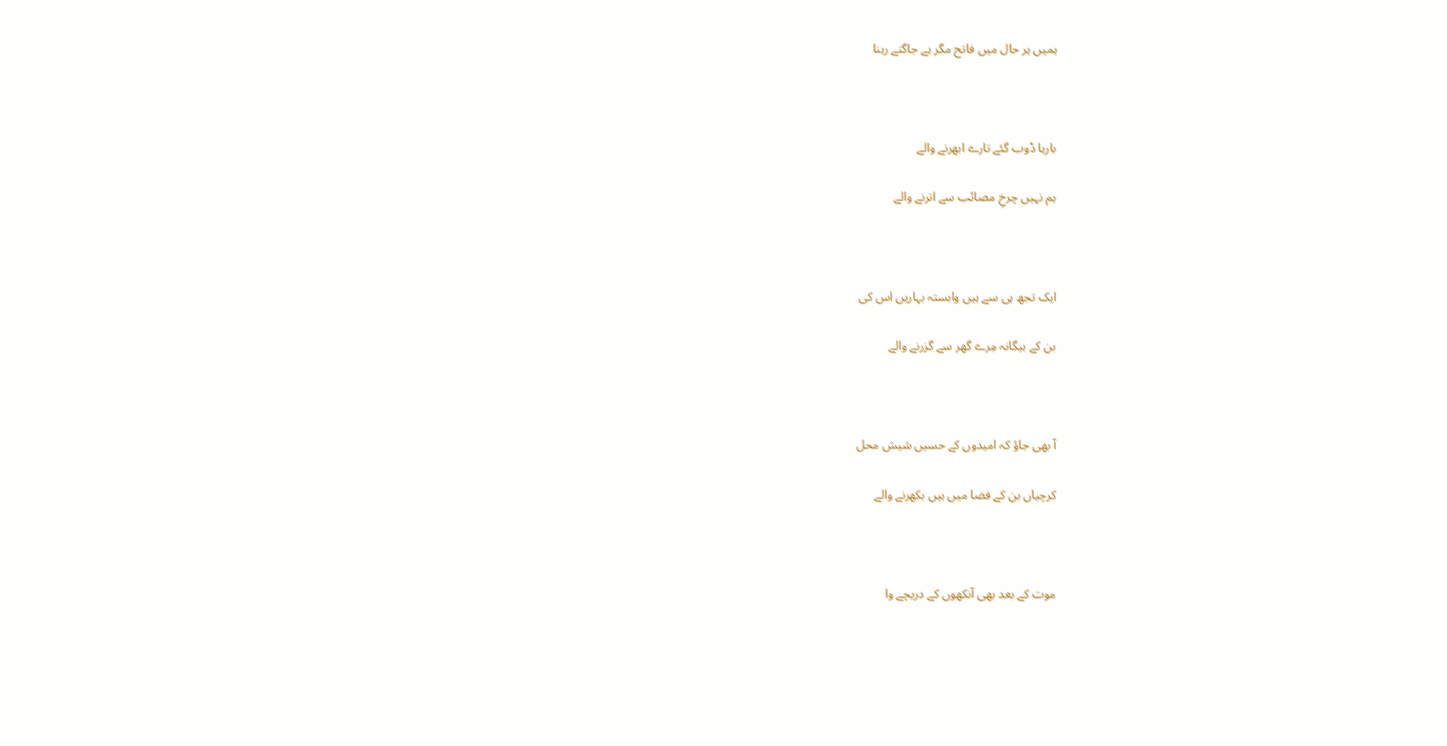ہمیں ہر حال میں فاتح مگر ہے جاگتے رہنا



بارہا ڈوب گئے تارے ابھرنے والے

ہم نہیں چرخِ مصائب سے اترنے والے



ایک تجھ ہی سے ہیں وابستہ بہاریں اس کی

بن کے بیگانہ مِرے گھر سے گزرنے والے



آ بھی جاؤ کہ امیدوں کے حسیں شیش محل

کرچیاں بن کے فضا میں ہیں بکھرنے والے



موت کے بعد بھی آنکھوں کے دریچے وا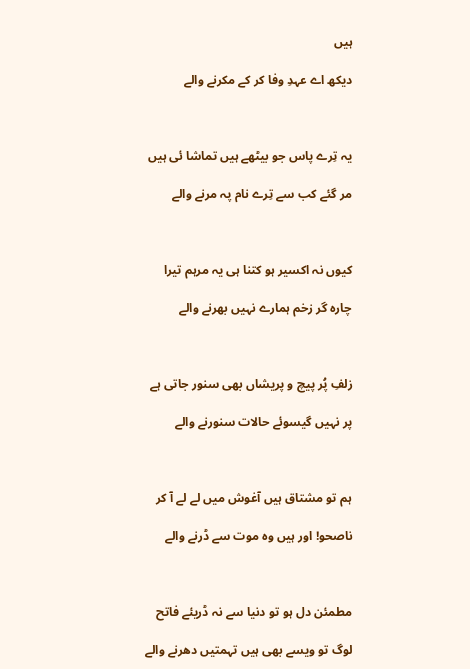ہیں

دیکھ اے عہدِ وفا کر کے مکرنے والے



یہ تِرے پاس جو بیٹھے ہیں تماشا ئی ہیں

مر گئے کب سے تِرے نام پہ مرنے والے



کیوں نہ اکسیر ہو کتنا ہی یہ مرہم تیرا

چارہ گر زخم ہمارے نہیں بھرنے والے



زلفِ پُر پیچ و پریشاں بھی سنور جاتی ہے

پر نہیں گیسوئے حالات سنورنے والے



ہم تو مشتاق ہیں آغوش میں لے لے آ کر

ناصحو! اور ہیں وہ موت سے ڈرنے والے



مطمئن دل ہو تو دنیا سے نہ ڈریئے فاتح

لوگ تو ویسے بھی ہیں تہمتیں دھرنے والے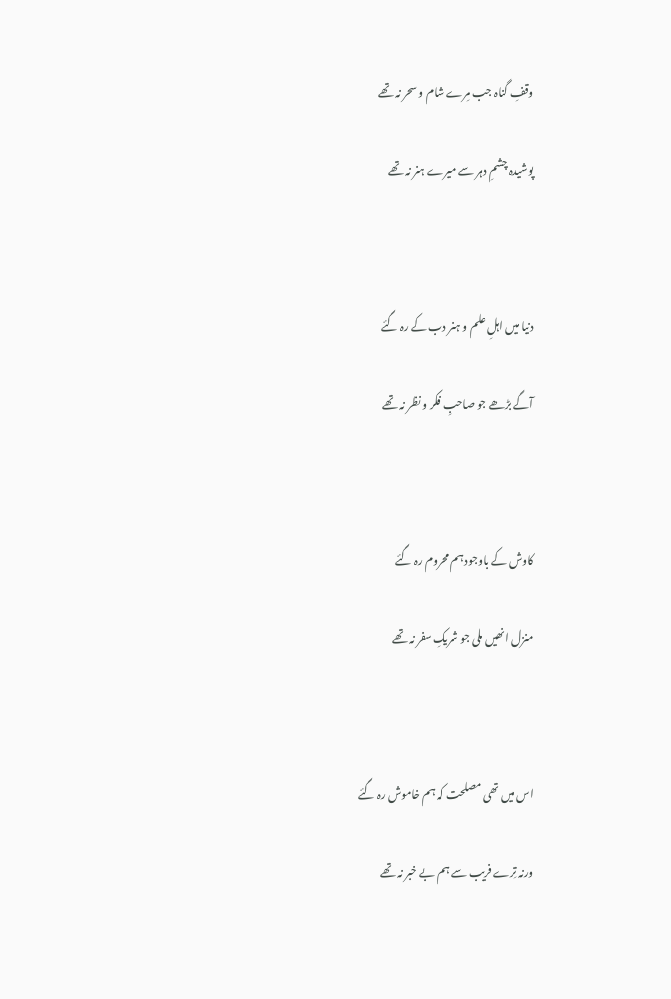وقفِ گناہ جب مِرے شام و سحر نہ تھے

پوشیدہ چشمِ دہر سے میرے ہنر نہ تھے



دنیا میں اہلِ علم و ہنر دب کے رہ گئے

آگے بڑھے جو صاحبِ فکر و نظر نہ تھے



کاوش کے باوجود ہم محروم رہ گئے

منزل انھیں ملی جو شریکِ سفر نہ تھے



اس میں تھی مصلحت کہ ہم خاموش رہ گئے

ورنہ تِرے فریب سے ہم بے خبر نہ تھے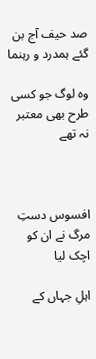صد حیف آج بن گئے ہمدرد و رہنما

وہ لوگ جو کسی طرح بھی معتبر نہ تھے



افسوس دستِ مرگ نے ان کو اچک لیا

اہلِ جہاں کے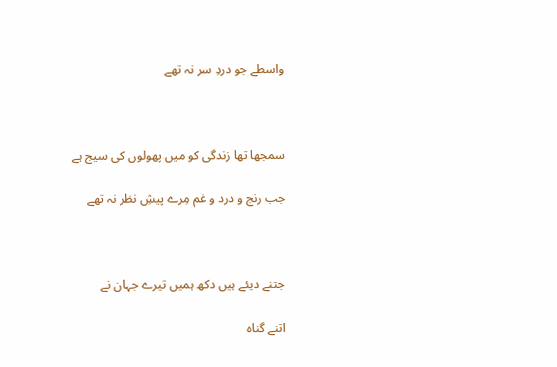واسطے جو دردِ سر نہ تھے



سمجھا تھا زندگی کو میں پھولوں کی سیج ہے

جب رنج و درد و غم مِرے پیشِ نظر نہ تھے



جتنے دیئے ہیں دکھ ہمیں تیرے جہان نے

اتنے گناہ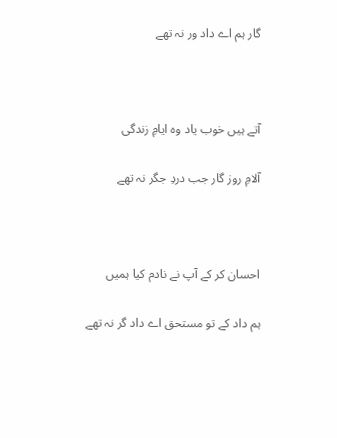گار ہم اے داد ور نہ تھے



آتے ہیں خوب یاد وہ ایامِ زندگی

آلامِ روز گار جب دردِ جگر نہ تھے



احسان کر کے آپ نے نادم کیا ہمیں

ہم داد کے تو مستحق اے داد گر نہ تھے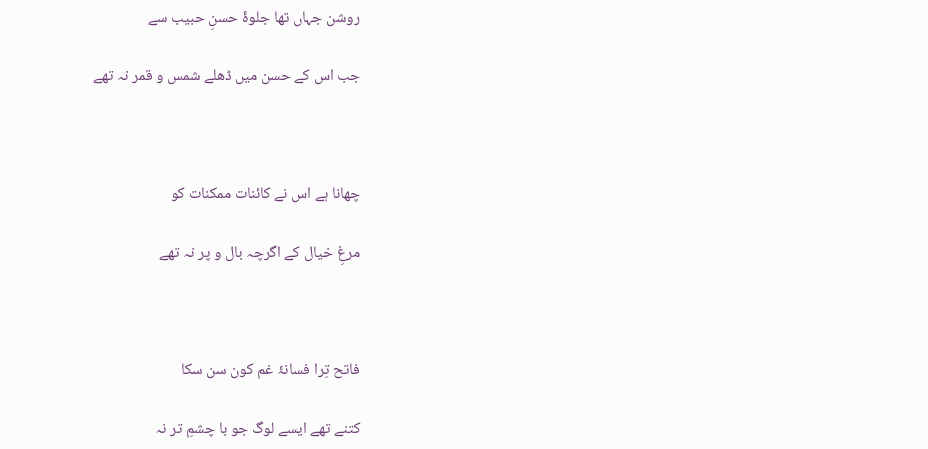روشن جہاں تھا جلوۂ حسنِ حبیب سے

جب اس کے حسن میں ڈھلے شمس و قمر نہ تھے



چھانا ہے اس نے کائنات ممکنات کو

مرغِ خیال کے اگرچہ بال و پر نہ تھے



فاتح تِرا فسانۂ غم کون سن سکا

کتنے تھے ایسے لوگ جو با چشمِ تر نہ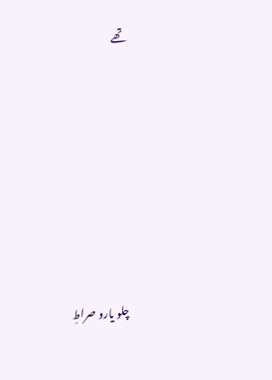تھے











چلو یارو صراطِ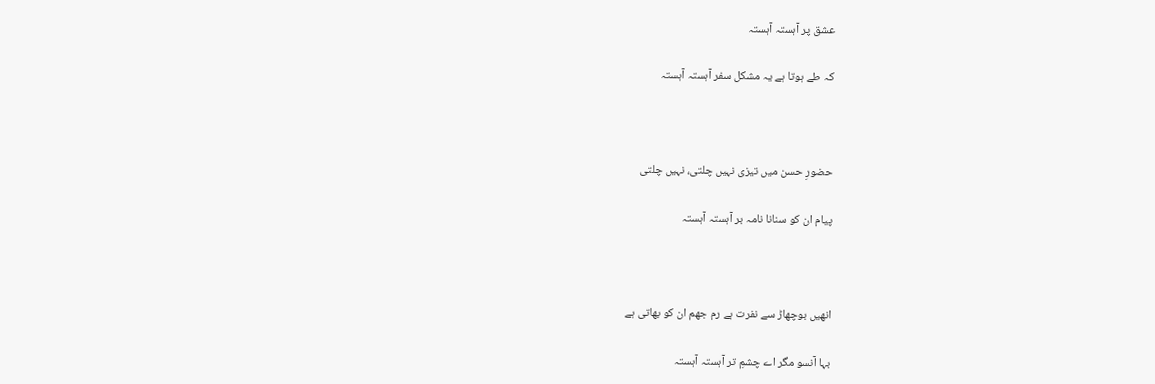عشق پر آہستہ آہستہ

کہ طے ہوتا ہے یہ مشکل سفر آہستہ آہستہ



حضورِ حسن میں تیزی نہیں چلتی، نہیں چلتی

پیام ان کو سنانا نامہ بر آہستہ آہستہ



انھیں بوچھاڑ سے نفرت ہے رم جھم ان کو بھاتی ہے

بہا آنسو مگر اے چشمِ تر آہستہ آہستہ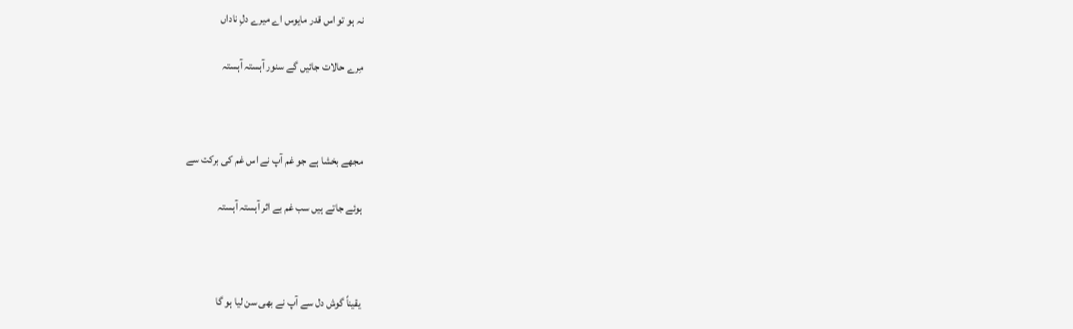نہ ہو تو اس قدر مایوس اے میرے دلِ ناداں

مِرے حالات جائیں گے سنور آہستہ آہستہ



مجھے بخشا ہے جو غم آپ نے اس غم کی برکت سے

ہوئے جاتے ہیں سب غم بے اثر آہستہ آہستہ



یقیناً گوش دل سے آپ نے بھی سن لیا ہو گا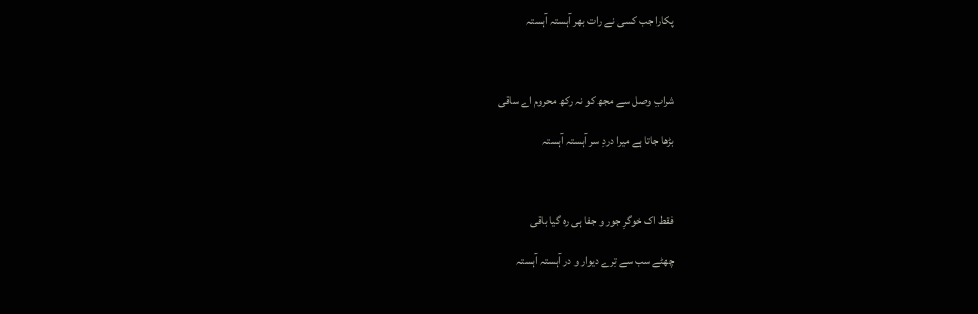پکارا جب کسی نے رات بھر آہستہ آہستہ



شرابِ وصل سے مجھ کو نہ رکھ محروم اے ساقی

بڑھا جاتا ہے میرا دردِ سر آہستہ آہستہ



فقط اک خوگرِ جور و جفا ہی رہ گیا باقی

چھٹے سب سے تِرے دیوار و در آہستہ آہستہ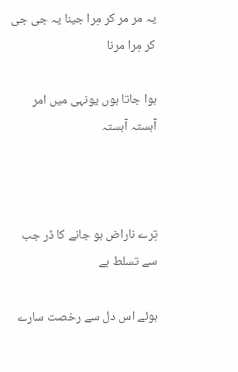یہ مر مر کر مِرا جینا یہ جی جی کر مِرا مرنا

ہوا جاتا ہوں یونہی میں امر آہستہ آہستہ



تِرے ناراض ہو جانے کا ڈر جب سے تسلط ہے

ہوئے اس دل سے رخصت سارے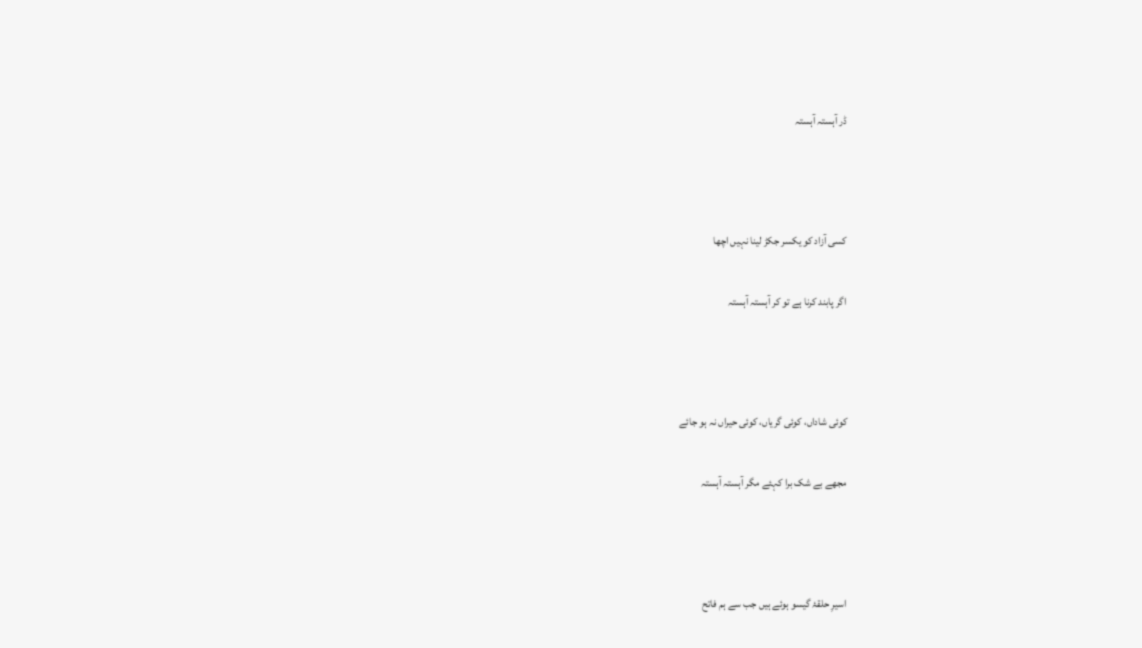ڈر آہستہ آہستہ



کسی آزاد کو یکسر جکڑ لینا نہیں اچھا

اگر پابند کرنا ہے تو کر آہستہ آہستہ



کوئی شاداں، کوئی گریاں، کوئی حیراں نہ ہو جائے

مجھے بے شک برا کہئے مگر آہستہ آہستہ



اسیرِ حلقۂ گیسو ہوئے ہیں جب سے ہم فاتح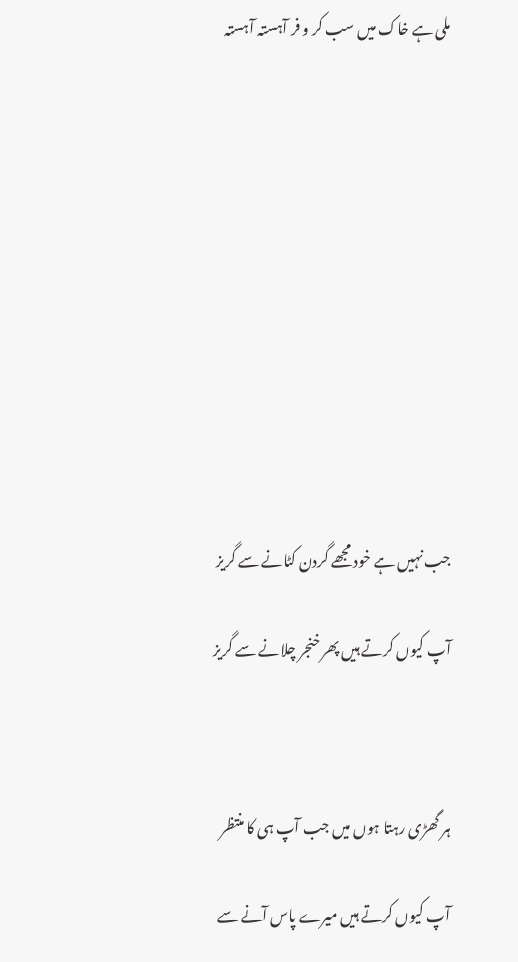ملی ہے خاک میں سب کر و فر آہستہ آہستہ











جب نہیں ہے خود مجھے گردن کٹانے سے گریز

آپ کیوں کرتے ہیں پھر خنجر چلانے سے گریز



ہر گھڑی رہتا ہوں میں جب آپ ہی کا منتظر

آپ کیوں کرتے ہیں میرے پاس آنے سے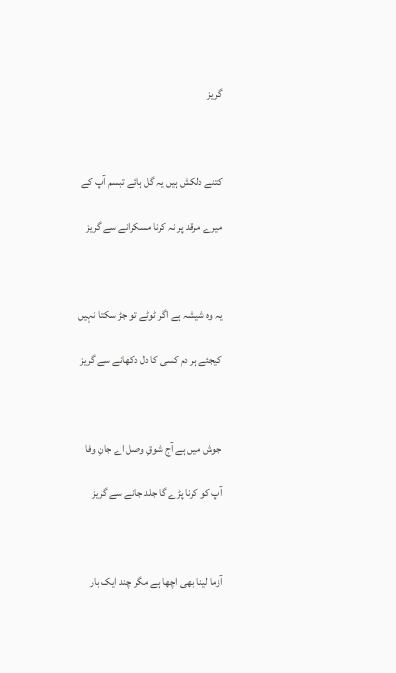گریز



کتنے دلکش ہیں یہ گل ہائے تبسم آپ کے

میرے مرقد پر نہ کرنا مسکرانے سے گریز



یہ وہ شیشہ ہے اگر ٹوٹے تو جڑ سکتا نہیں

کیجئے ہر دم کسی کا دل دکھانے سے گریز



جوش میں ہے آج شوقِ وصل اے جانِ وفا

آپ کو کرنا پڑے گا جلد جانے سے گریز



آزما لینا بھی اچھا ہے مگر چند ایک بار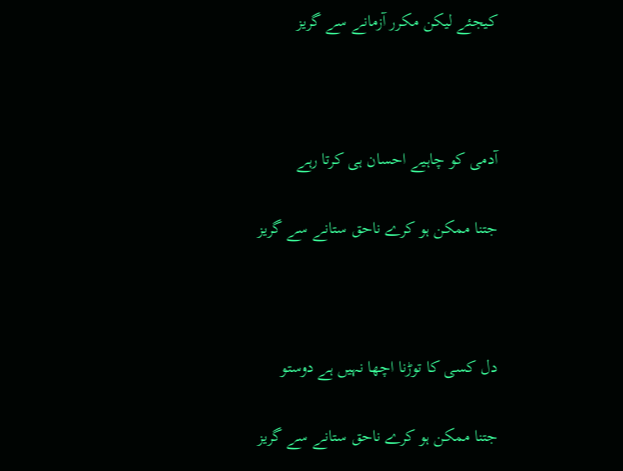کیجئے لیکن مکرر آزمانے سے گریز



آدمی کو چاہیے احسان ہی کرتا رہے

جتنا ممکن ہو کرے ناحق ستانے سے گریز



دل کسی کا توڑنا اچھا نہیں ہے دوستو

جتنا ممکن ہو کرے ناحق ستانے سے گریز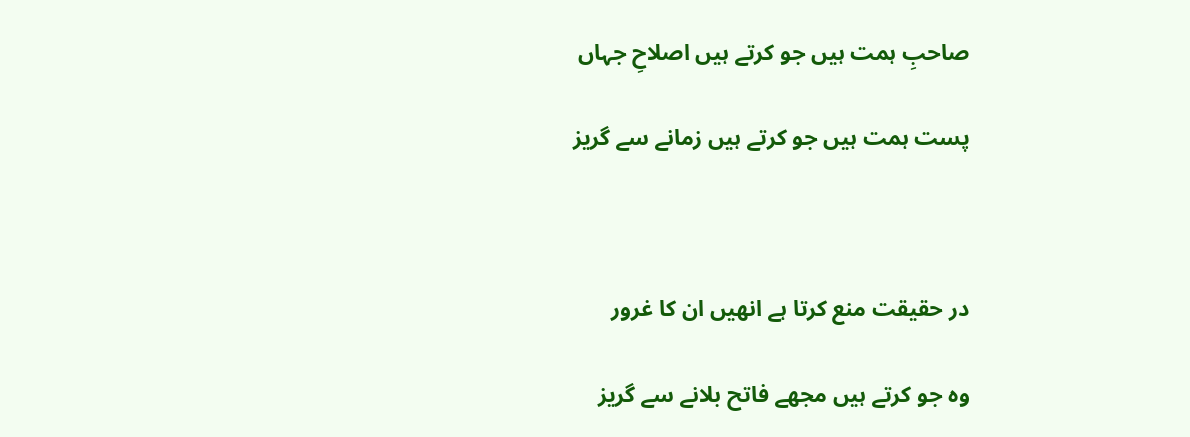صاحبِ ہمت ہیں جو کرتے ہیں اصلاحِ جہاں

پست ہمت ہیں جو کرتے ہیں زمانے سے گریز



در حقیقت منع کرتا ہے انھیں ان کا غرور

وہ جو کرتے ہیں مجھے فاتح بلانے سے گریز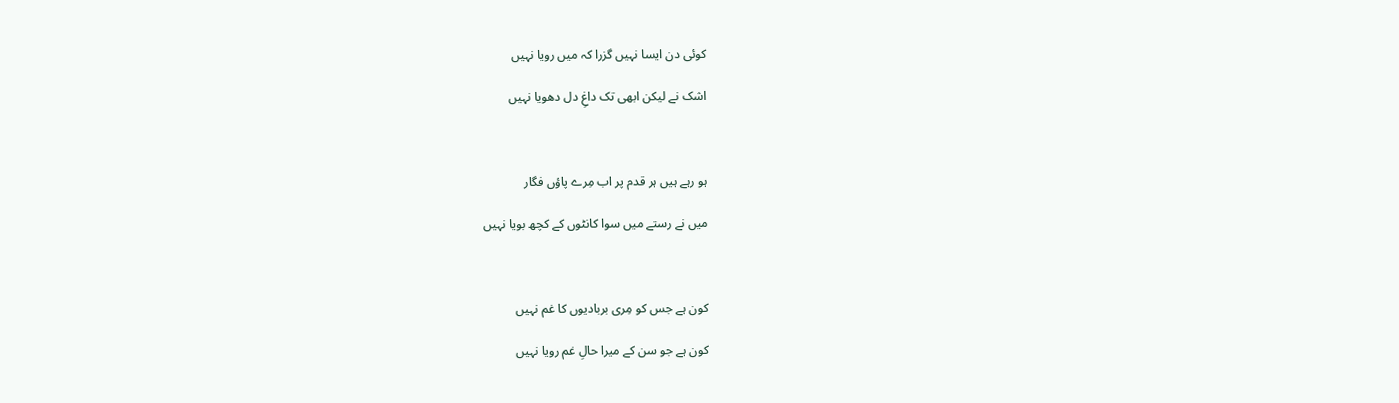کوئی دن ایسا نہیں گزرا کہ میں رویا نہیں

اشک نے لیکن ابھی تک داغِ دل دھویا نہیں



ہو رہے ہیں ہر قدم پر اب مِرے پاؤں فگار

میں نے رستے میں سوا کانٹوں کے کچھ بویا نہیں



کون ہے جس کو مِری بربادیوں کا غم نہیں

کون ہے جو سن کے میرا حالِ غم رویا نہیں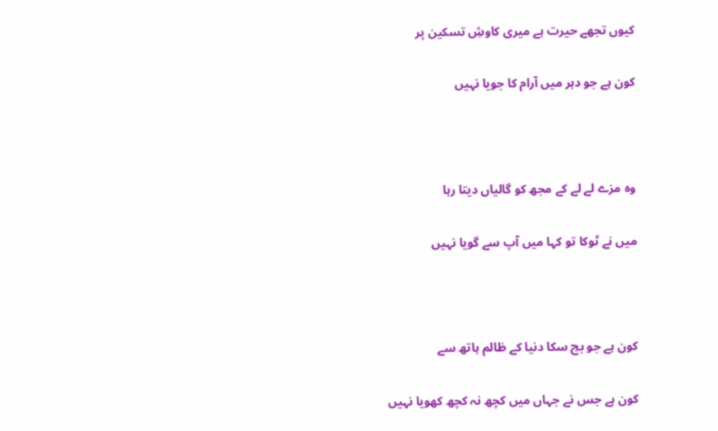کیوں تجھے حیرت ہے میری کاوشِ تسکین پر

کون ہے جو دہر میں آرام کا جویا نہیں



وہ مزے لے لے کے مجھ کو گالیاں دیتا رہا

میں نے ٹوکا تو کہا میں آپ سے گویا نہیں



کون ہے جو بچ سکا دنیا کے ظالم ہاتھ سے

کون ہے جس نے جہاں میں کچھ نہ کچھ کھویا نہیں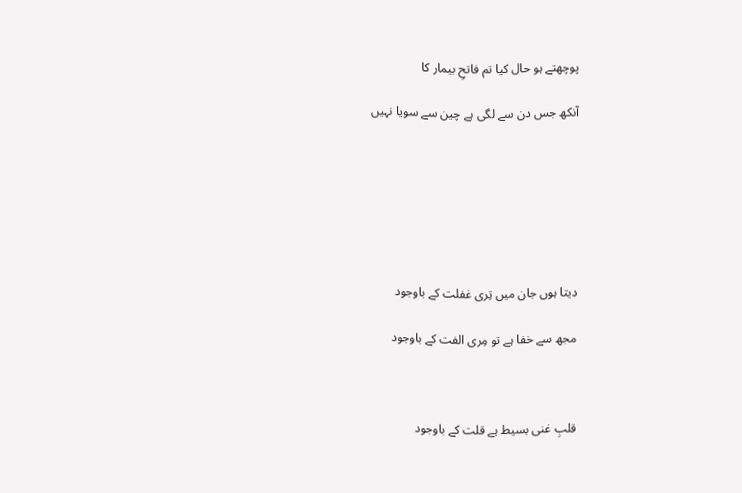پوچھتے ہو حال کیا تم فاتحِ بیمار کا

آنکھ جس دن سے لگی ہے چین سے سویا نہیں







دیتا ہوں جان میں تِری غفلت کے باوجود

مجھ سے خفا ہے تو مِری الفت کے باوجود



قلبِ غنی بسیط ہے قلت کے باوجود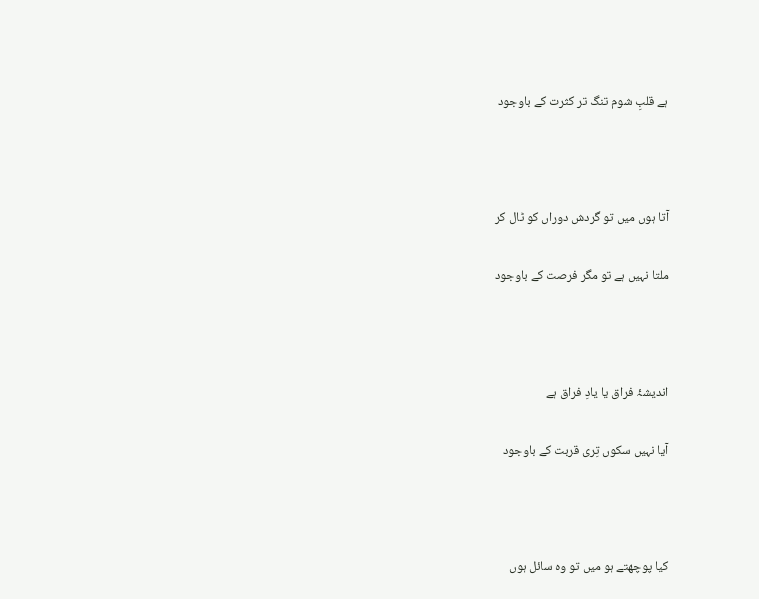ہے قلبِ شوم تنگ تر کثرت کے باوجود



آتا ہوں میں تو گردش دوراں کو ٹال کر

ملتا نہیں ہے تو مگر فرصت کے باوجود



اندیشۂ فراق یا یادِ فراق ہے

آیا نہیں سکوں تِری قربت کے باوجود



کیا پوچھتے ہو میں تو وہ سائل ہوں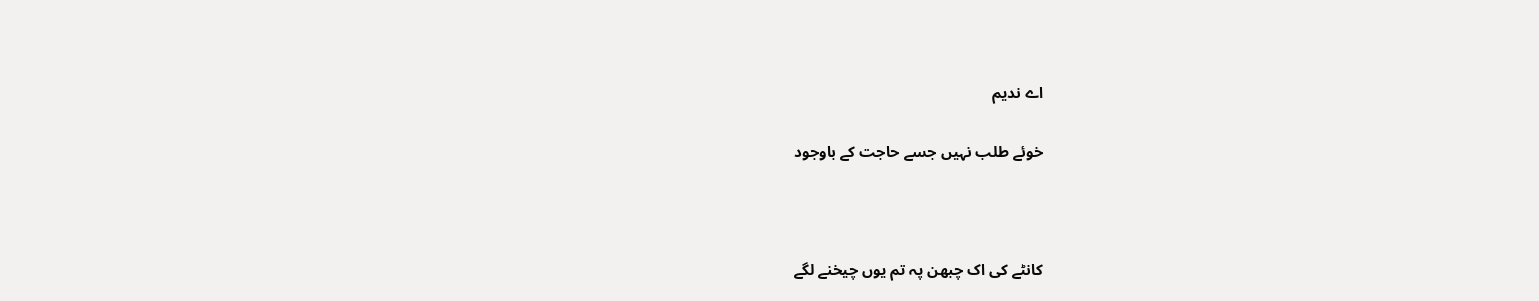اے ندیم

خوئے طلب نہیں جسے حاجت کے باوجود



کانٹے کی اک چبھن پہ تم یوں چیخنے لگے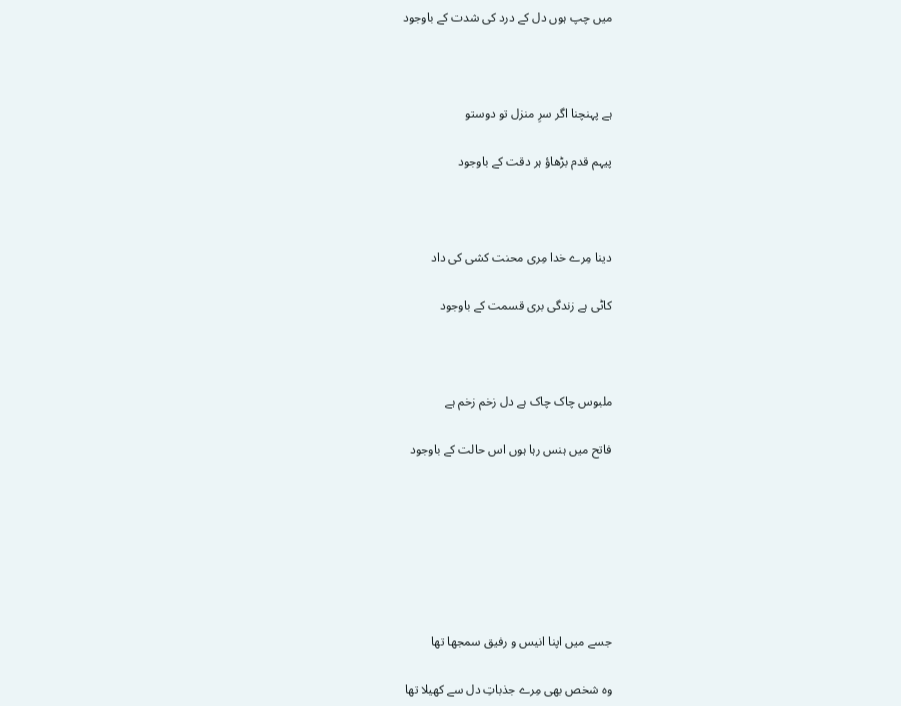میں چپ ہوں دل کے درد کی شدت کے باوجود



ہے پہنچنا اگر سرِ منزل تو دوستو

پیہم قدم بڑھاؤ ہر دقت کے باوجود



دینا مِرے خدا مِری محنت کشی کی داد

کاٹی ہے زندگی بری قسمت کے باوجود



ملبوس چاک چاک ہے دل زخم زخم ہے

فاتح میں ہنس رہا ہوں اس حالت کے باوجود







جسے میں اپنا انیس و رفیق سمجھا تھا

وہ شخص بھی مِرے جذباتِ دل سے کھیلا تھا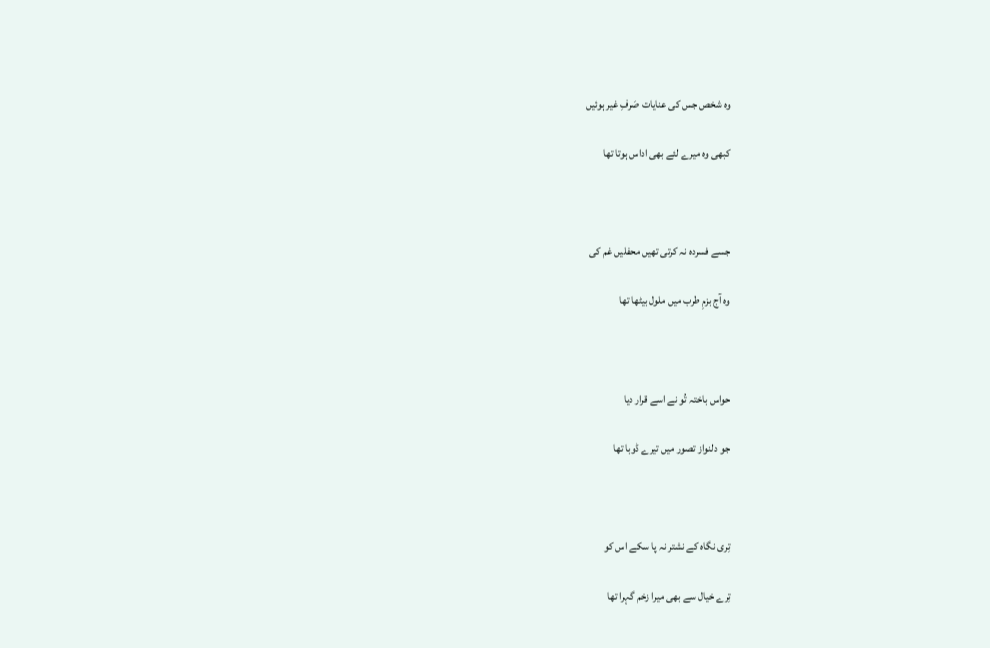وہ شخص جس کی عنایات صَرفِ غیر ہوئیں

کبھی وہ میرے لئے بھی اداس ہوتا تھا



جسے فسردہ نہ کرتی تھیں محفلیں غم کی

وہ آج بزمِ طرب میں ملول بیٹھا تھا



حواس باختہ تُو نے اسے قرار دیا

جو دلنواز تصور میں تیرے ڈوبا تھا



تِری نگاہ کے نشتر نہ پا سکے اس کو

تِرے خیال سے بھی میرا زخم گہرا تھا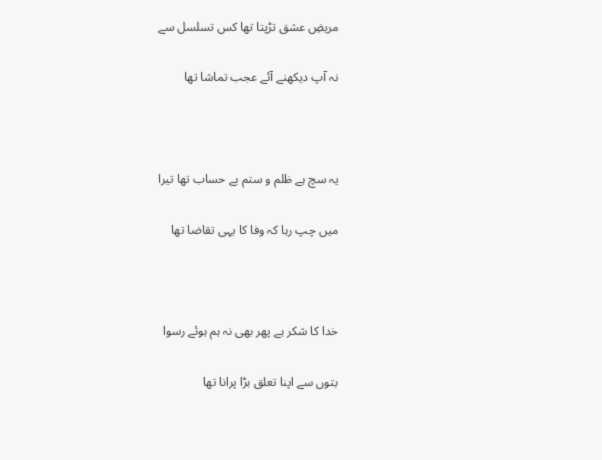مریضِ عشق تڑپتا تھا کس تسلسل سے

نہ آپ دیکھنے آئے عجب تماشا تھا



یہ سچ ہے ظلم و ستم بے حساب تھا تیرا

میں چپ رہا کہ وفا کا یہی تقاضا تھا



خدا کا شکر ہے پھر بھی نہ ہم ہوئے رسوا

بتوں سے اپنا تعلق بڑا پرانا تھا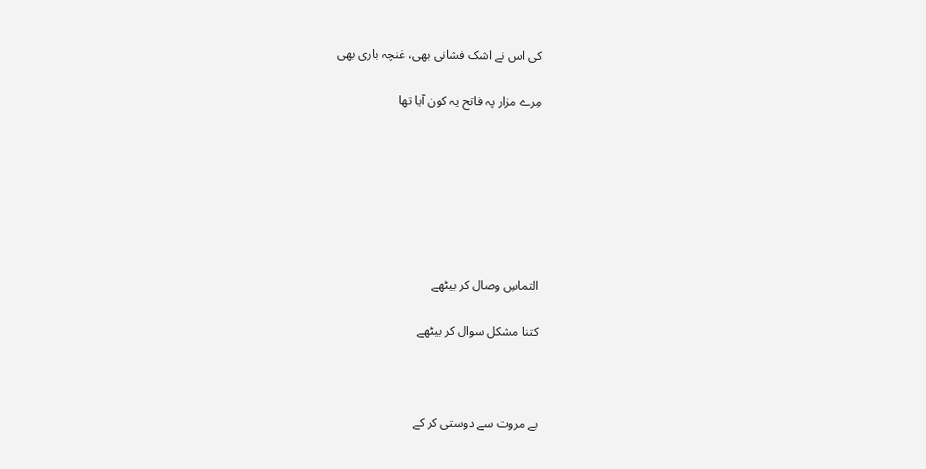کی اس نے اشک فشانی بھی، غنچہ باری بھی

مِرے مزار پہ فاتح یہ کون آیا تھا







التماسِ وصال کر بیٹھے

کتنا مشکل سوال کر بیٹھے



بے مروت سے دوستی کر کے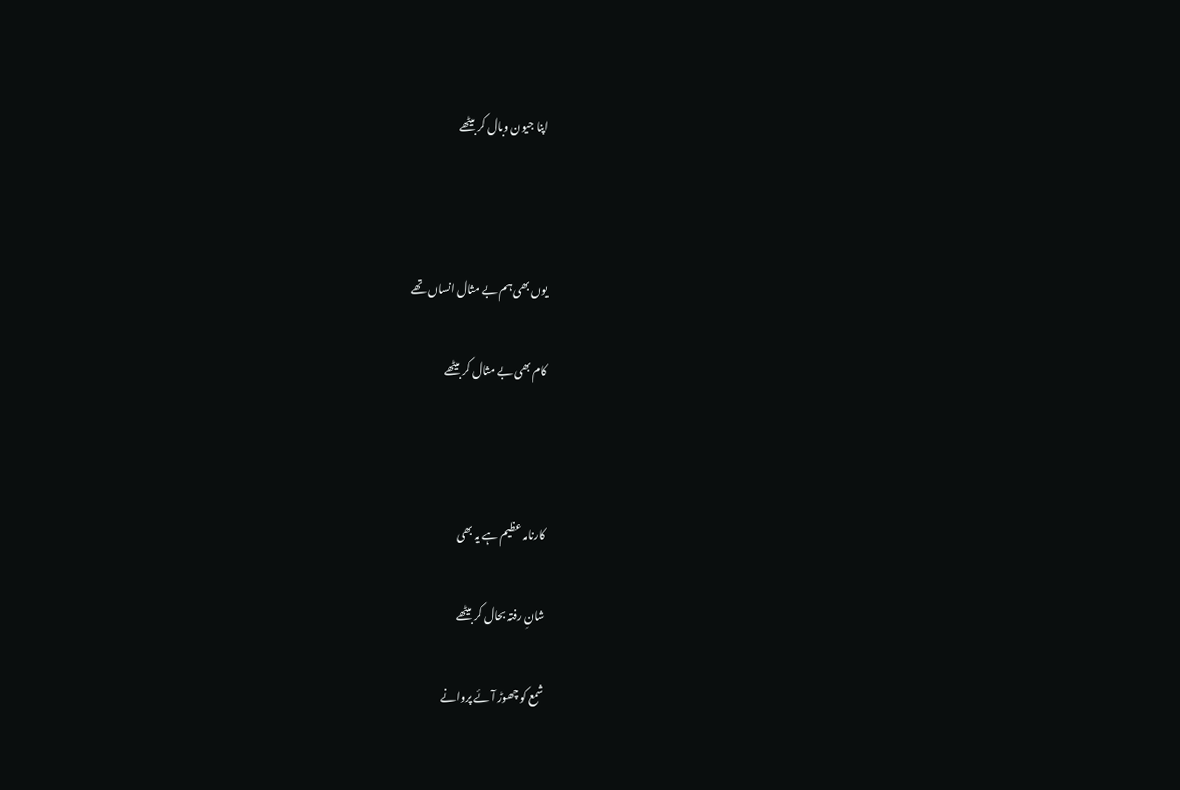اپنا جیون وبال کر بیٹھے



یوں بھی ہم بے مثال انساں تھے

کام بھی بے مثال کر بیٹھے



کارنامہ عظیم ہے یہ بھی

شانِ رفتہ بحال کر بیٹھے

شمع کو چھوڑ آئے پروانے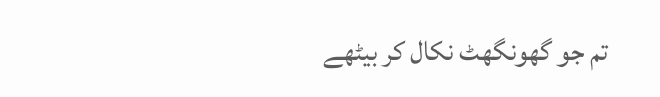تم جو گھونگھٹ نکال کر بیٹھے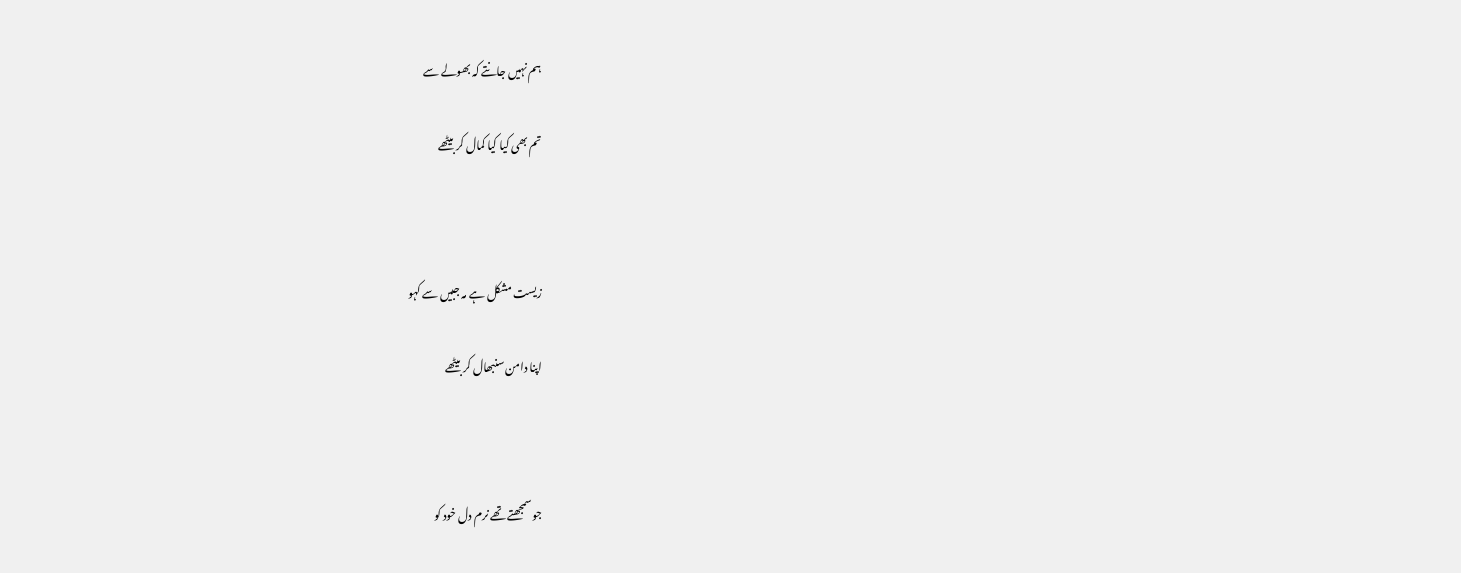ہم نہیں جانتے کہ بھولے سے

تم بھی کیا کیا کمال کر بیٹھے



زیست مشکل ہے مہ جبیں سے کہو

اپنا دامن سنبھال کر بیٹھے



جو سمجھتے تھے نرم دل خود کو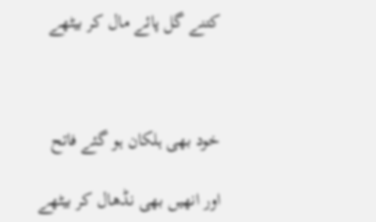کتنے گل پائے مال کر بیٹھے



خود بھی ہلکان ہو گئے فاتح

اور انھیں بھی نڈھال کر بیٹھے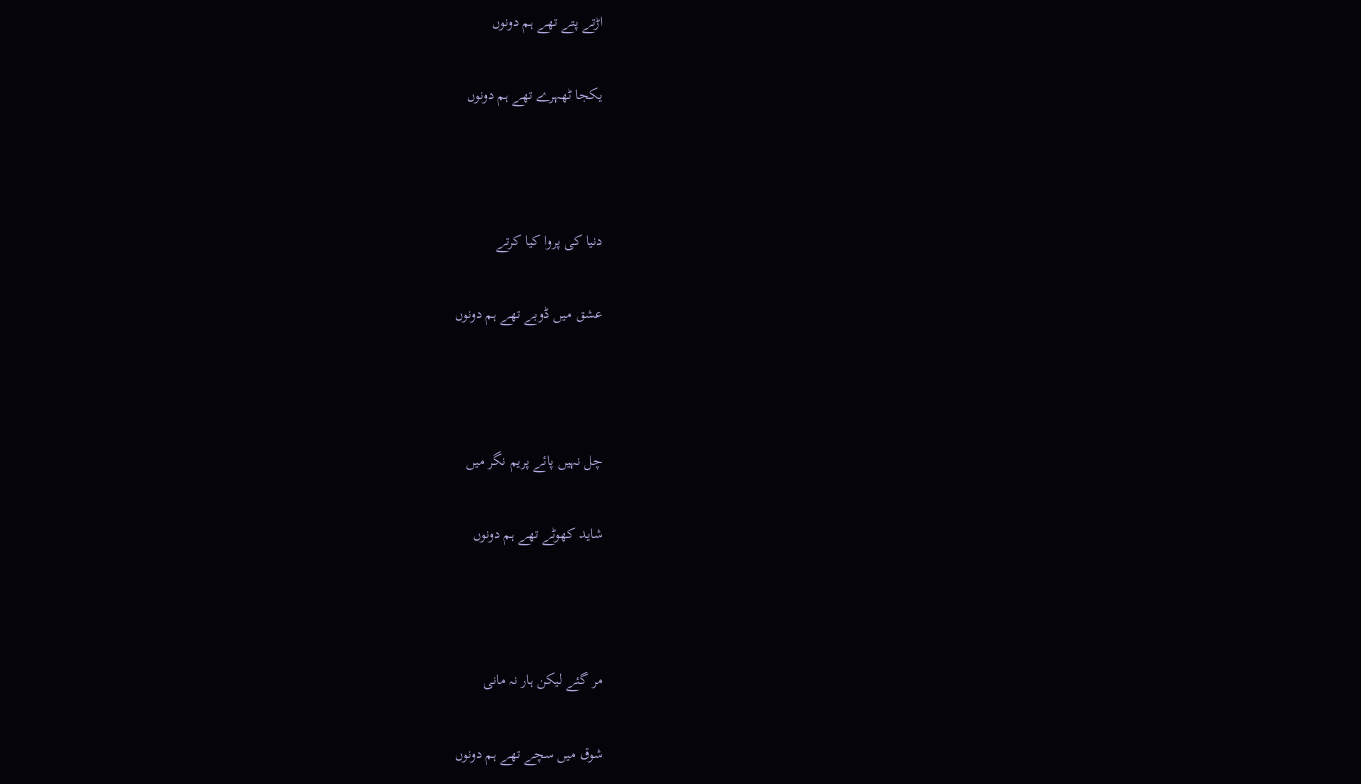اڑتے پتے تھے ہم دونوں

یکجا ٹھہرے تھے ہم دونوں



دنیا کی پروا کیا کرتے

عشق میں ڈوبے تھے ہم دونوں



چل نہیں پائے پریم نگر میں

شاید کھوٹے تھے ہم دونوں



مر گئے لیکن ہار نہ مانی

شوق میں سچے تھے ہم دونوں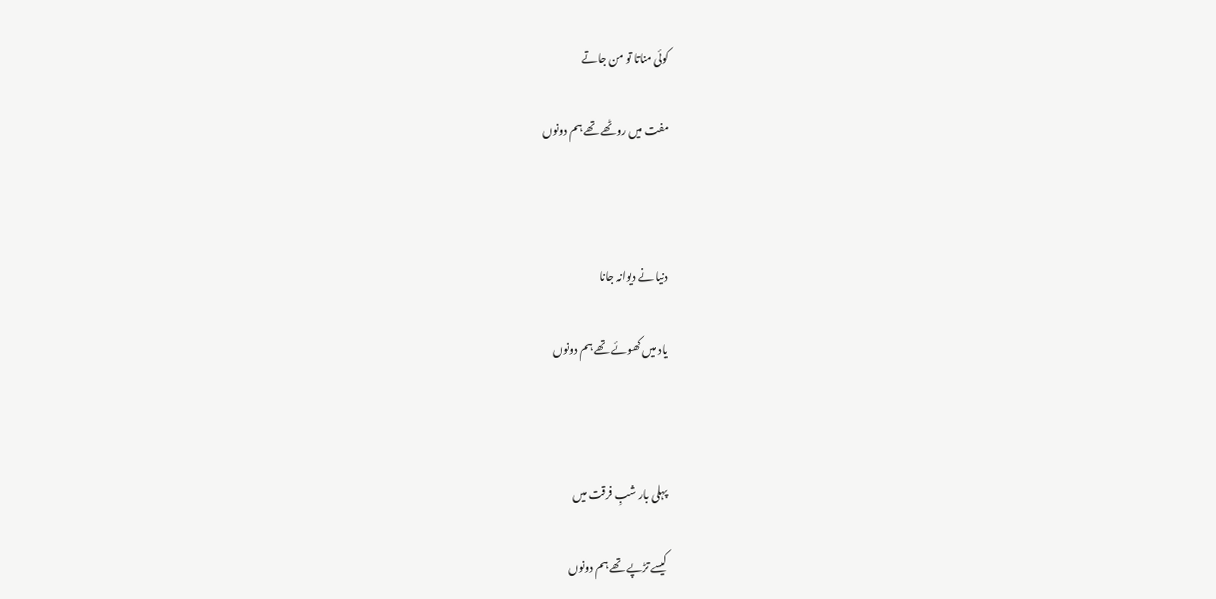کوئی مناتا تو من جاتے

مفت میں روٹھے تھے ہم دونوں



دنیا نے دیوانہ جانا

یاد میں کھوئے تھے ہم دونوں



پہلی بار شبِ فرقت میں

کیسے تڑپے تھے ہم دونوں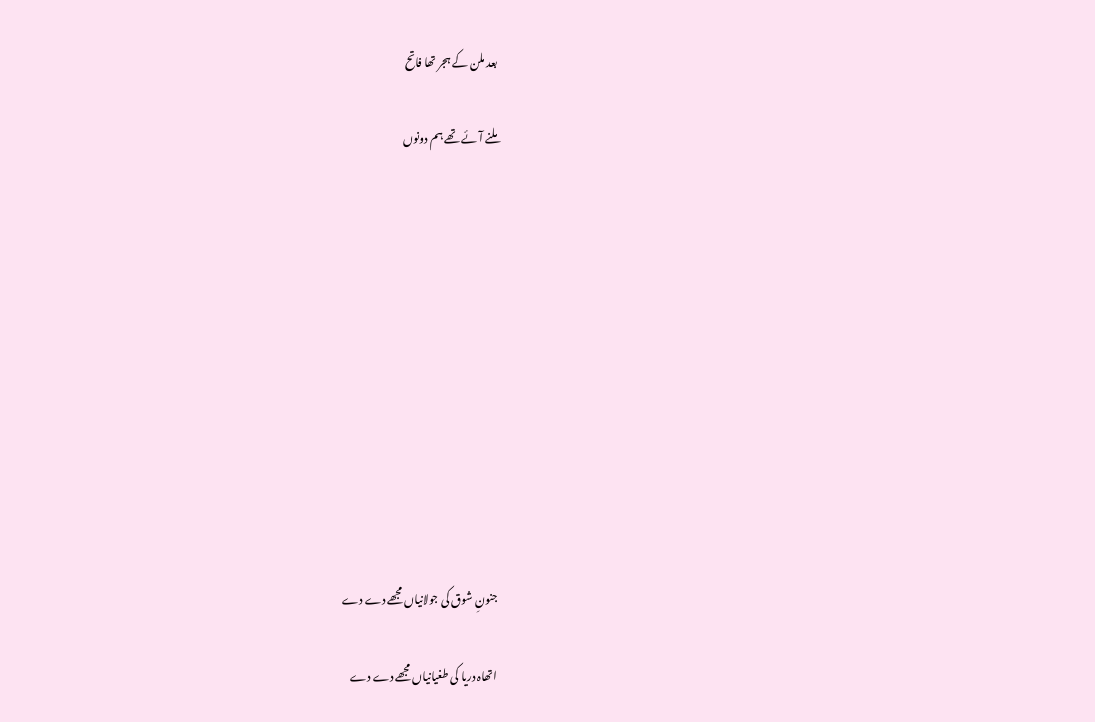بعد ملن کے ہجر تھا فاتح

ملنے آئے تھے ہم دونوں











جنونِ شوق کی جولانیاں مجھے دے دے

اتھاہ دریا کی طغیانیاں مجھے دے دے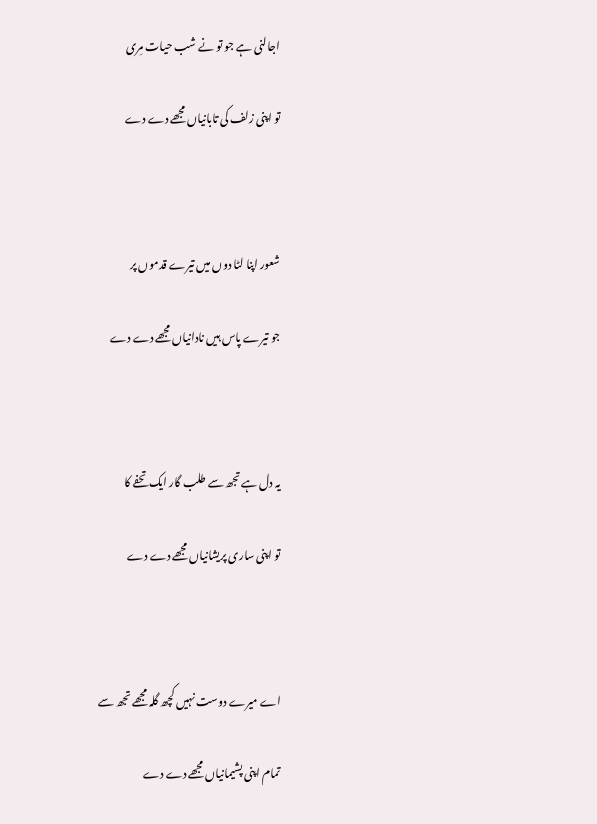اجالنی ہے جو تو نے شب حیات مِری

تو اپنی زلف کی تابانیاں مجھے دے دے



شعور اپنا لٹا دوں میں تیرے قدموں پر

جو تیرے پاس ہیں نادانیاں مجھے دے دے



یہ دل ہے تجھ سے طلب گار ایک تحفے کا

تو اپنی ساری پریشانیاں مجھے دے دے



اے میرے دوست نہیں کچھ گلہ مجھے تجھ سے

تمام اپنی پشیمانیاں مجھے دے دے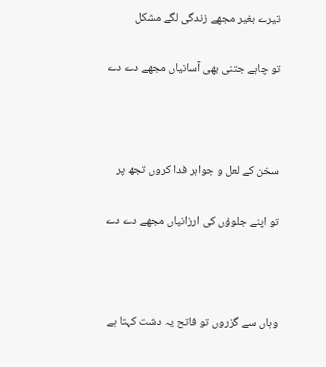تیرے بغیر مجھے زندگی لگے مشکل

تو چاہے جتنی بھی آسانیاں مجھے دے دے



سخن کے لعل و جواہر فدا کروں تجھ پر

تو اپنے جلوؤں کی ارزانیاں مجھے دے دے



وہاں سے گزروں تو فاتح یہ دشت کہتا ہے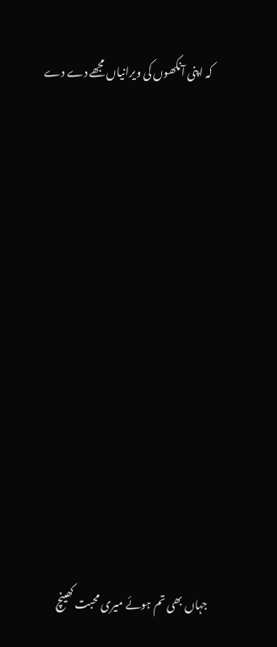کہ اپنی آنکھوں کی ویرانیاں مجھے دے دے











جہاں بھی تم ہوئے میری محبت کھینچ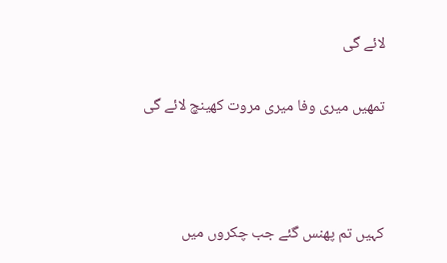لائے گی

تمھیں میری وفا میری مروت کھینچ لائے گی



کہیں تم پھنس گئے جب چکروں میں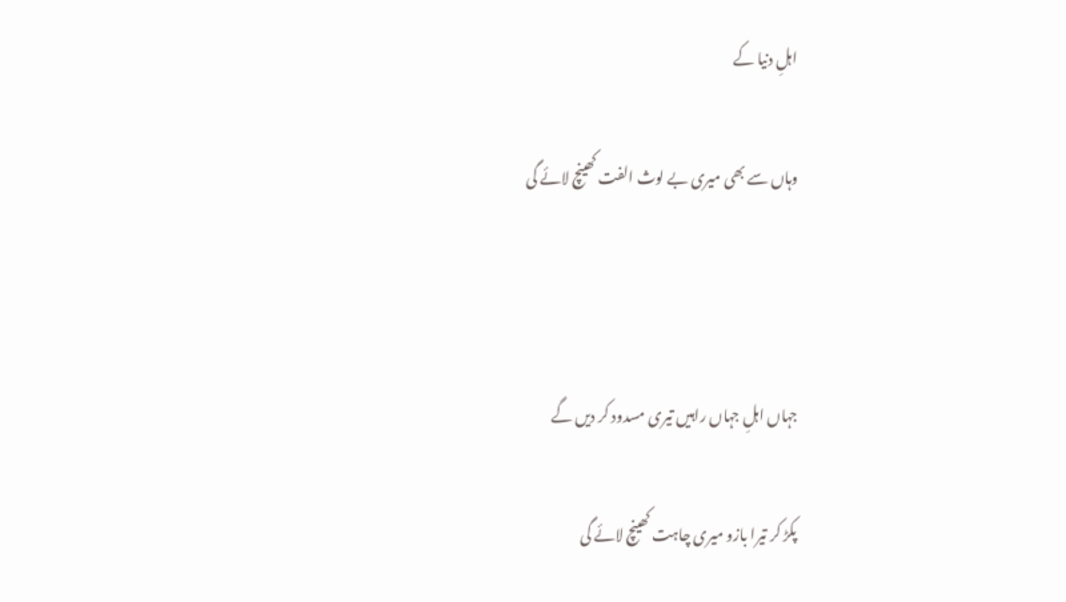اہلِ دنیا کے

وہاں سے بھی میری بے لوث الفت کھینچ لائے گی



جہاں اہلِ جہاں راہیں تیری مسدود کر دیں گے

پکڑ کر تیرا بازو میری چاہت کھینچ لائے گی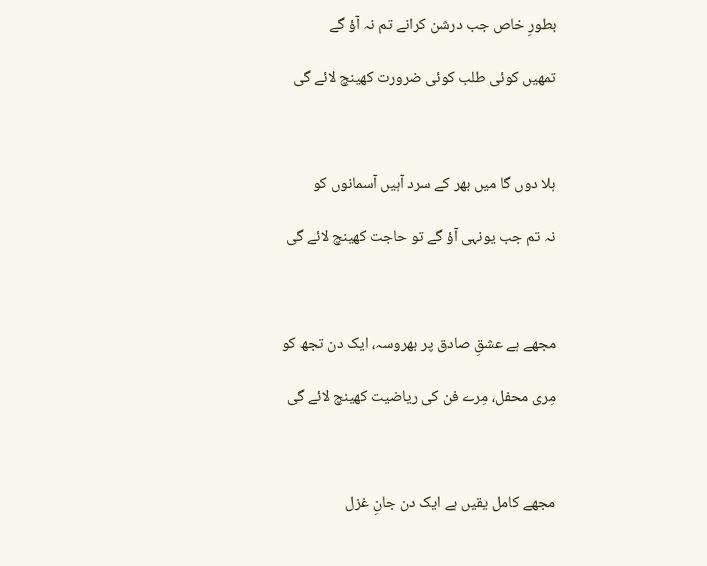بطورِ خاص جب درشن کرانے تم نہ آؤ گے

تمھیں کوئی طلب کوئی ضرورت کھینچ لائے گی



ہلا دوں گا میں بھر کے سرد آہیں آسمانوں کو

نہ تم جب یونہی آؤ گے تو حاجت کھینچ لائے گی



مجھے ہے عشقِ صادق پر بھروسہ، ایک دن تجھ کو

مِری محفل، مِرے فن کی ریاضیت کھینچ لائے گی



مجھے کامل یقیں ہے ایک دن جانِ غزل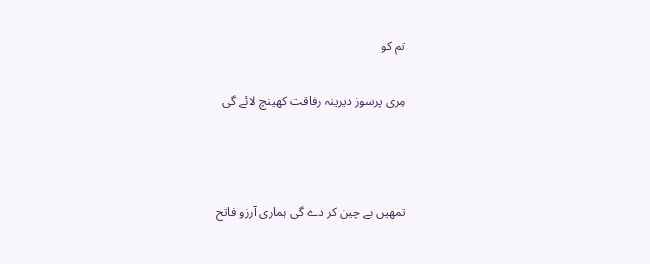تم کو

مِری پرسوز دیرینہ رفاقت کھینچ لائے گی



تمھیں بے چین کر دے گی ہماری آرزو فاتح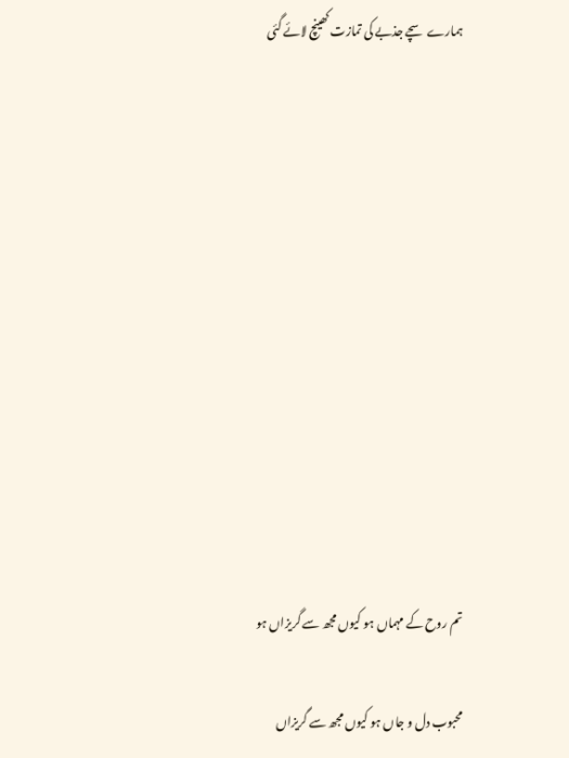ہمارے سچے جذبے کی تمازت کھینچ لائے گئی











تم روح کے مہماں ہو کیوں مجھ سے گریزاں ہو

محبوب دل و جاں ہو کیوں مجھ سے گریزاں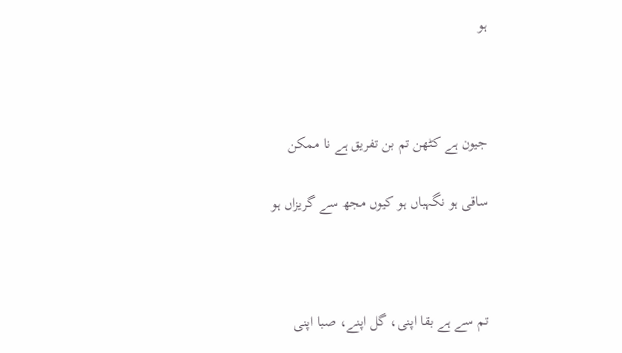ہو



جیون ہے کٹھن تم بن تفریق ہے نا ممکن

ساقی ہو نگہباں ہو کیوں مجھ سے گریزاں ہو



تم سے ہے بقا اپنی، گل اپنے، صبا اپنی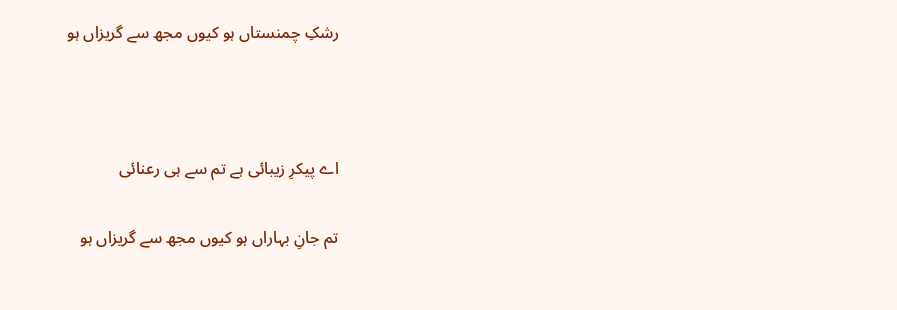رشکِ چمنستاں ہو کیوں مجھ سے گریزاں ہو



اے پیکرِ زیبائی ہے تم سے ہی رعنائی

تم جانِ بہاراں ہو کیوں مجھ سے گریزاں ہو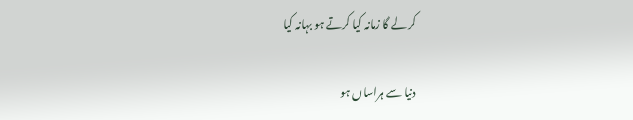کر لے گا زمانہ کیا کرتے ہو بہانہ کیا

دنیا سے ہراساں ہو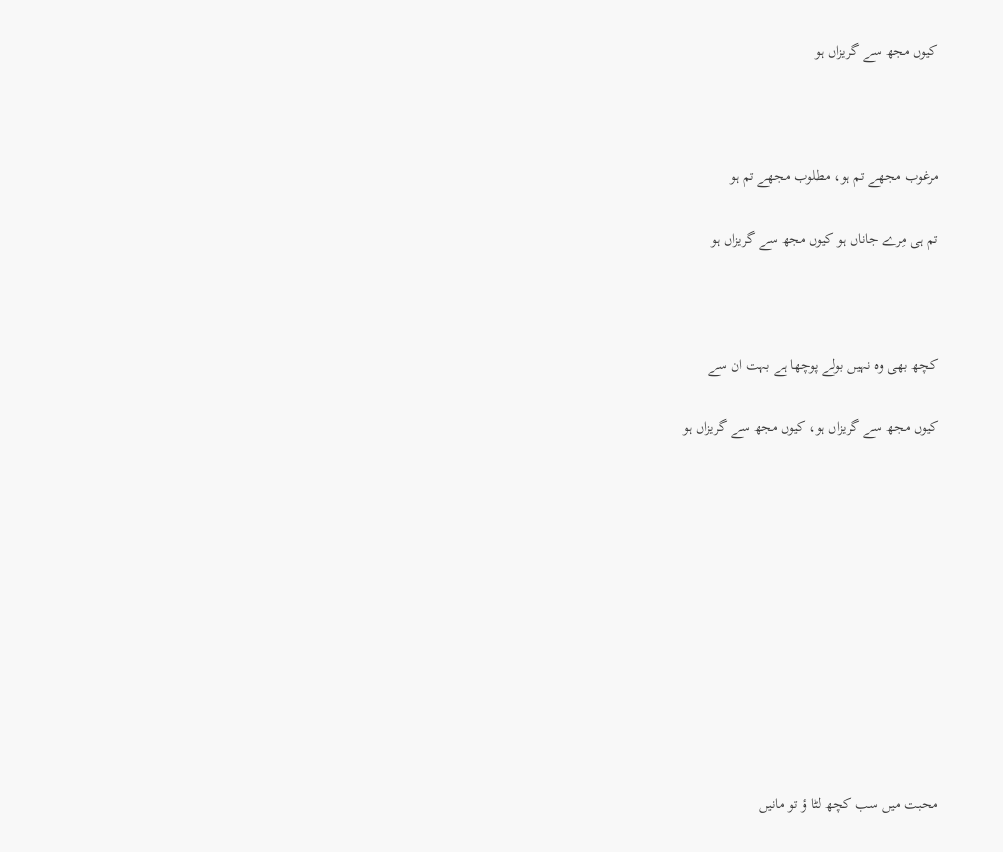کیوں مجھ سے گریزاں ہو



مرغوب مجھے تم ہو، مطلوب مجھے تم ہو

تم ہی مِرے جاناں ہو کیوں مجھ سے گریزاں ہو



کچھ بھی وہ نہیں بولے پوچھا ہے بہت ان سے

کیوں مجھ سے گریزاں ہو، کیوں مجھ سے گریزاں ہو











محبت میں سب کچھ لٹا ؤ تو مانیں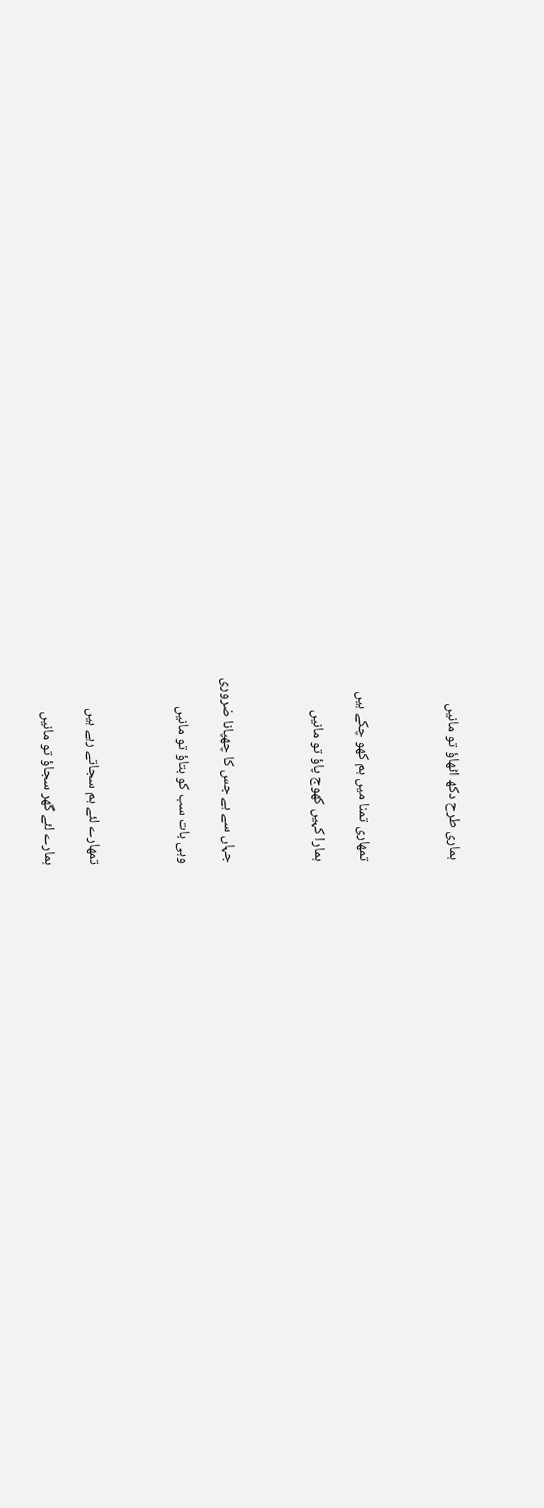ہماری طرح دکھ اٹھاؤ تو مانیں



تمھاری تمنا میں ہم کھو چکے ہیں

ہمارا کہیں کھوج پاؤ تو مانیں



جہاں سے ہے جس کا چھپانا ضروری

وہی بات سب کو بتاؤ تو مانیں



تمھارے لئے ہم سجاتے رہے ہیں

ہمارے لئے گھر سجاؤ تو مانیں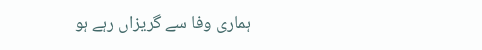ہماری وفا سے گریزاں رہے ہو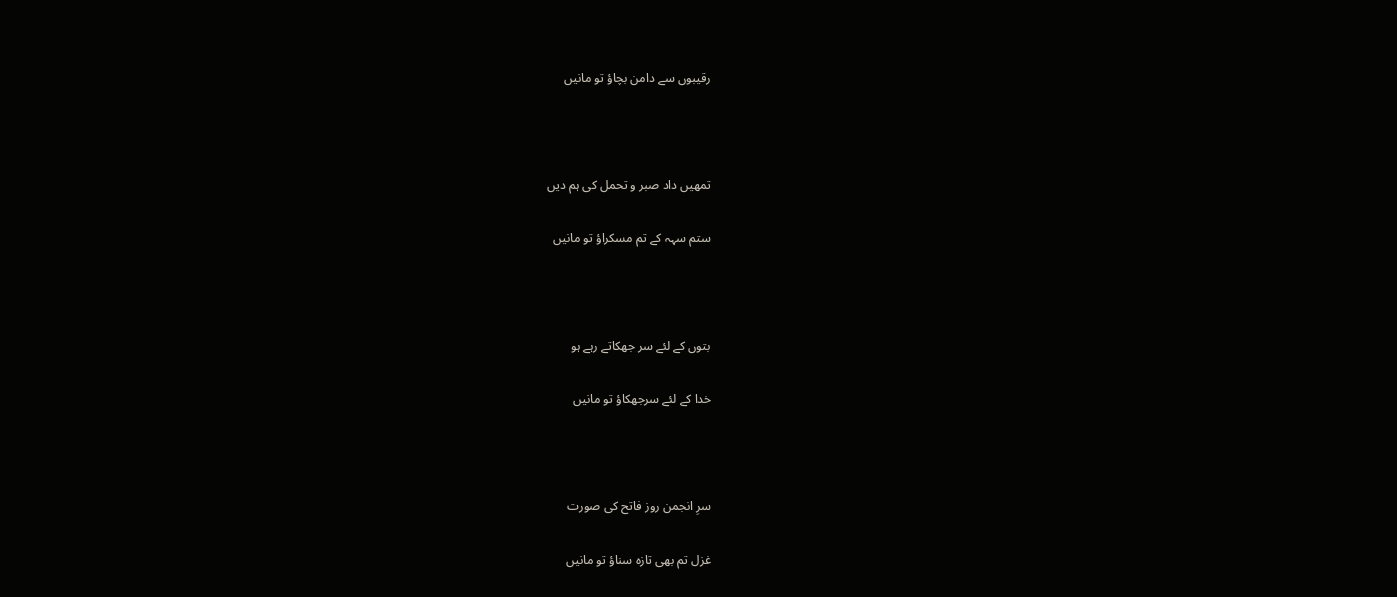رقیبوں سے دامن بچاؤ تو مانیں



تمھیں داد صبر و تحمل کی ہم دیں

ستم سہہ کے تم مسکراؤ تو مانیں



بتوں کے لئے سر جھکاتے رہے ہو

خدا کے لئے سرجھکاؤ تو مانیں



سرِ انجمن روز فاتح کی صورت

غزل تم بھی تازہ سناؤ تو مانیں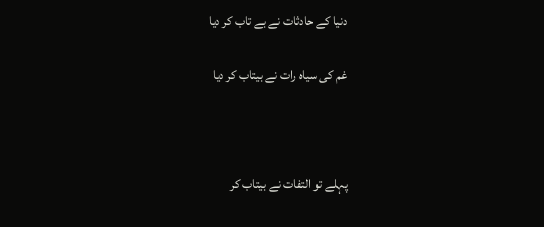دنیا کے حادثات نے بے تاب کر دیا

غم کی سیاہ رات نے بیتاب کر دیا



پہلے تو التفات نے بیتاب کر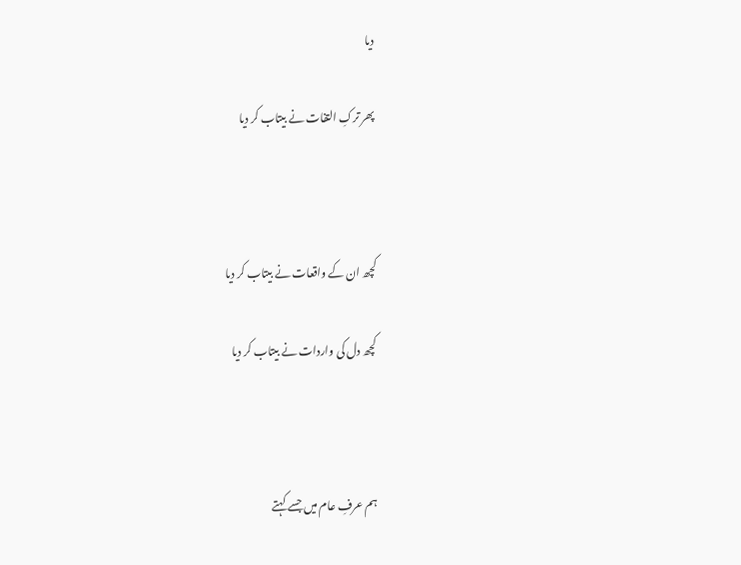دیا

پھر ترکِ التفات نے بیتاب کر دیا



کچھ ان کے واقعات نے بیتاب کر دیا

کچھ دل کی واردات نے بیتاب کر دیا



ہم عرفِ عام میں جسے کہتے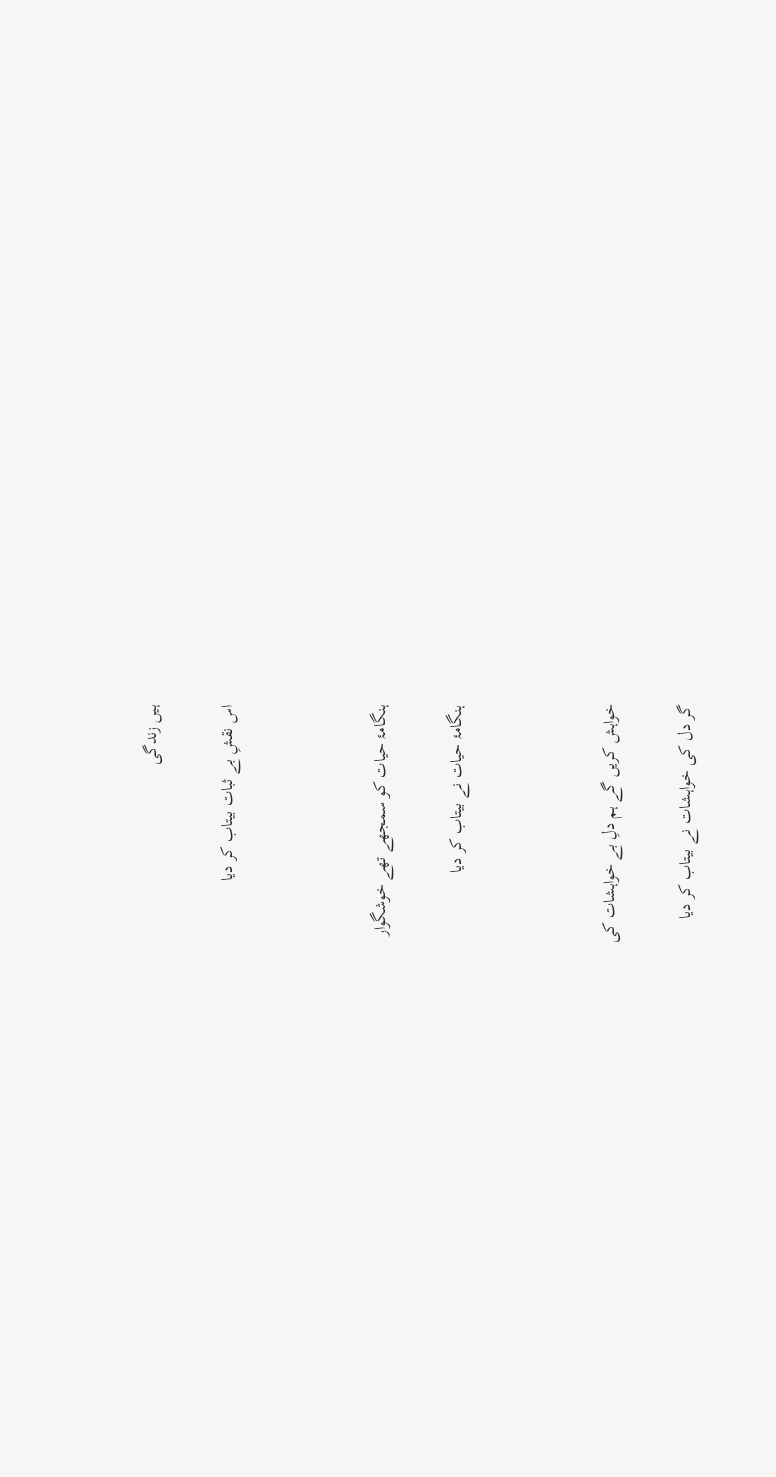ہیں زندگی

اس نقشِ بے ثبات بیتاب کر دیا



ہنگامۂ حیات کو سمجھے تھے خوشگوار

ہنگامۂ حیات نے بیتاب کر دیا



خواہش کریں گے ہم دلِ بے خواہشات کی

گر دل کی خواہشات نے بیتاب کر دیا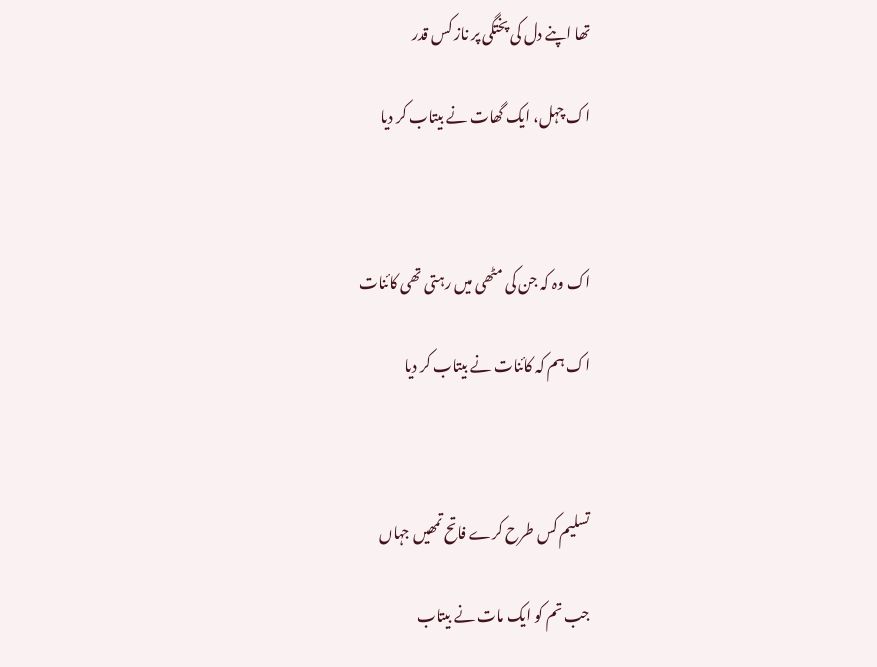تھا اپنے دل کی پختگی پر ناز کس قدر

اک چہل، ایک گھات نے بیتاب کر دیا



اک وہ کہ جن کی مٹھی میں رہتی تھی کائنات

اک ہم کہ کائنات نے بیتاب کر دیا



تسلیم کس طرح کرے فاتح تمھیں جہاں

جب تم کو ایک مات نے بیتاب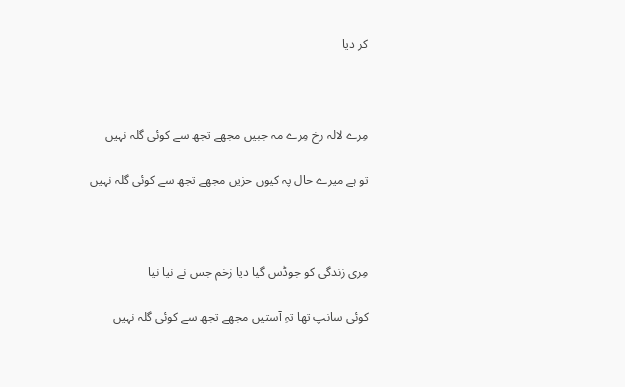کر دیا



مِرے لالہ رخ مِرے مہ جبیں مجھے تجھ سے کوئی گلہ نہیں

تو ہے میرے حال پہ کیوں حزیں مجھے تجھ سے کوئی گلہ نہیں



مِری زندگی کو جوڈس گیا دیا زخم جس نے نیا نیا

کوئی سانپ تھا تہِ آستیں مجھے تجھ سے کوئی گلہ نہیں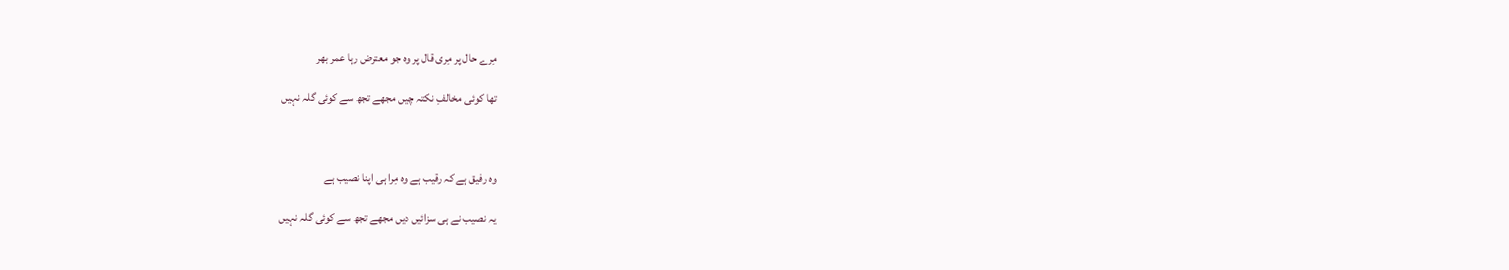مِرے حال پر مِری قال پر وہ جو معترض رہا عمر بھر

تھا کوئی مخالفِ نکتہ چیں مجھے تجھ سے کوئی گلہ نہیں



وہ رفیق ہے کہ رقیب ہے وہ مِرا ہی اپنا نصیب ہے

یہ نصیب نے ہی سزائیں دیں مجھے تجھ سے کوئی گلہ نہیں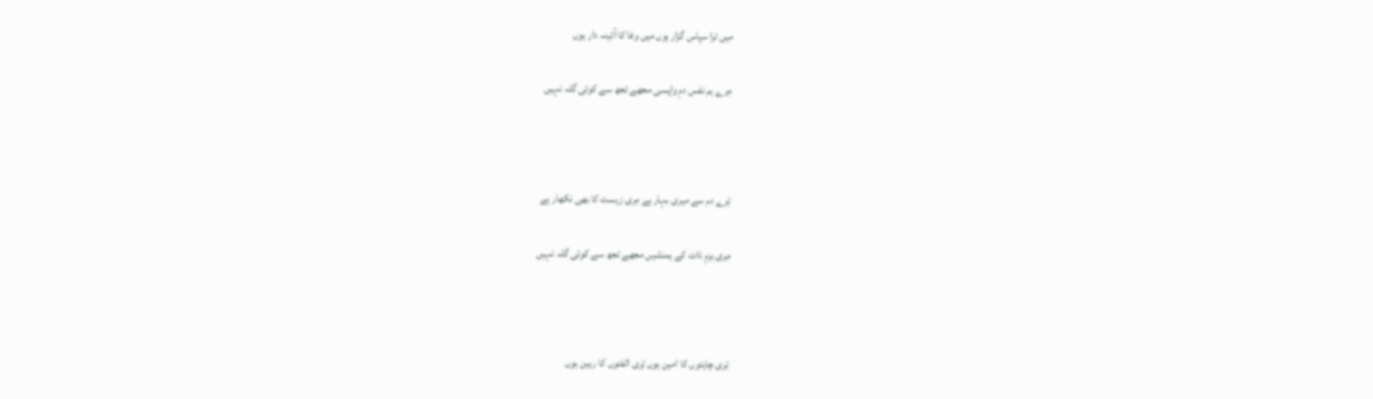میں ترا سپاس گزار ہوں میں وفا کا آئینہ دار ہوں

مِرے ہم نفس دمِ واپسی مجھے تجھ سے کوئی گلہ نہیں



تِرے دم سے میری بہار ہے مِری زیست کا بھی نکھار ہے

مِری بزمِ ذات کے ہمنشیں مجھے تجھ سے کوئی گلہ نہیں



تِری چاہتوں کا امین ہوں تِری الفتوں کا رہین ہوں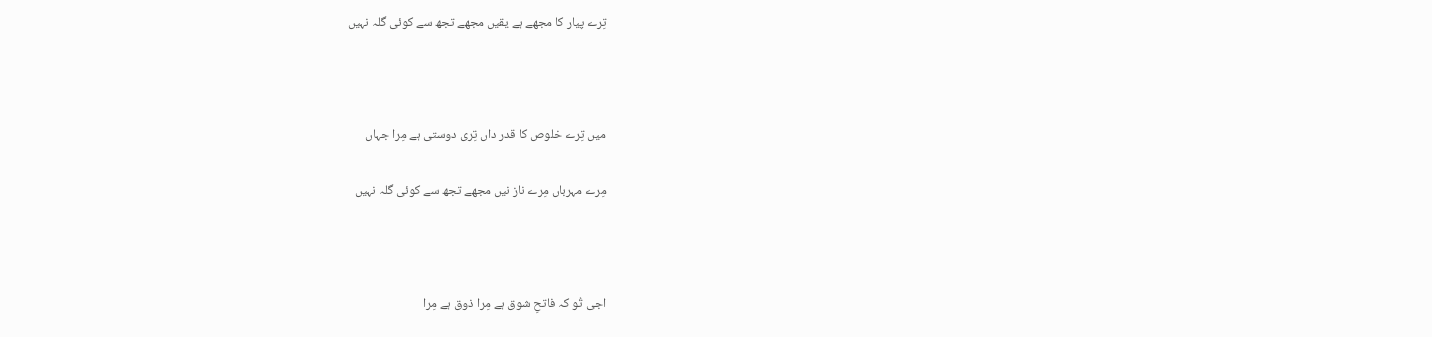تِرے پیار کا مجھے ہے یقیں مجھے تجھ سے کوئی گلہ نہیں



میں تِرے خلوص کا قدر داں تِری دوستی ہے مِرا جہاں

مِرے مہرباں مِرے ناز نیں مجھے تجھ سے کوئی گلہ نہیں



اجی تُو کہ فاتحِ شوق ہے مِرا ذوق ہے مِرا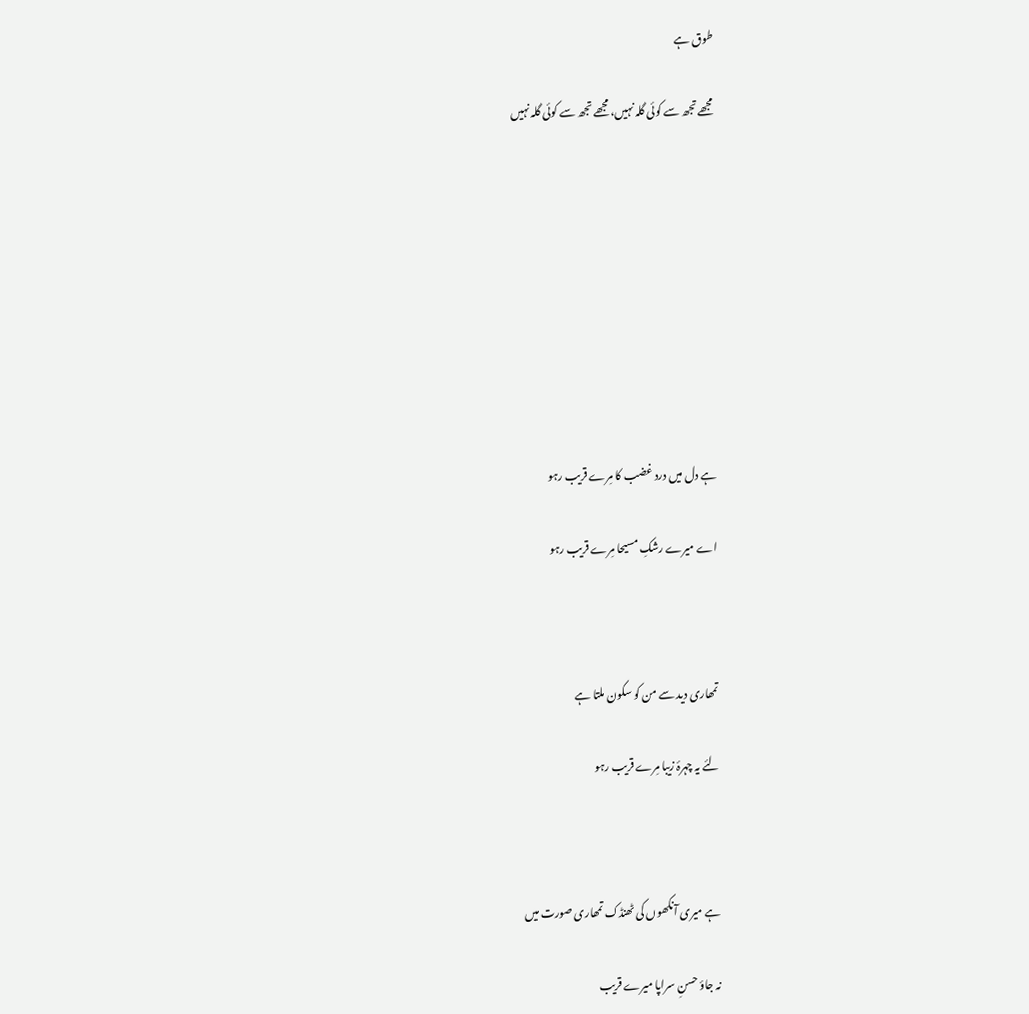طوق ہے

مجھے تجھ سے کوئی گلہ نہیں، مجھے تجھ سے کوئی گلہ نہیں









ہے دل میں درد غضب کا مِرے قریب رہو

اے میرے رشکِ مسیحا مِرے قریب رہو



تمھاری دید سے من کو سکون ملتا ہے

لئے یہ چہرۂ زیبا مِرے قریب رہو



ہے میری آنکھوں کی ٹھنڈک تمھاری صورت میں

نہ جاؤ حسنِ سراپا میرے قریب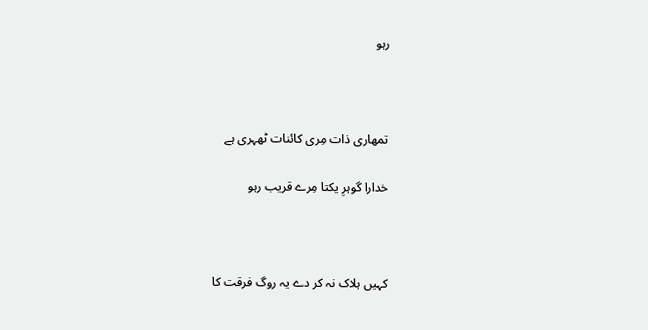رہو



تمھاری ذات مِری کائنات ٹھہری ہے

خدارا گوہرِ یکتا مِرے قریب رہو



کہیں ہلاک نہ کر دے یہ روگ فرقت کا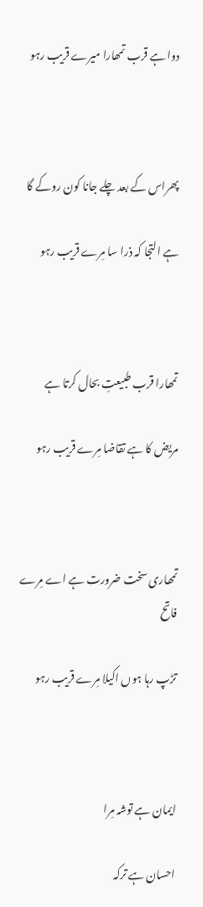دوا ہے قرب تمھارا میرے قریب رہو



پھراس کے بعد چلے جانا کون روکے گا

ہے التجا کہ ذرا سا مِرے قریب رہو



تمھارا قرب طبیعتِ بحال کرتا ہے

مریض کا ہے تقاضا مِرے قریب رہو



تمھاری سخت ضرورت ہے اے مِرے فاتح

تڑپ رہا ہوں اکیلا مِرے قریب رہو



ایمان ہے توشہ مِرا

احسان ہے ترکہ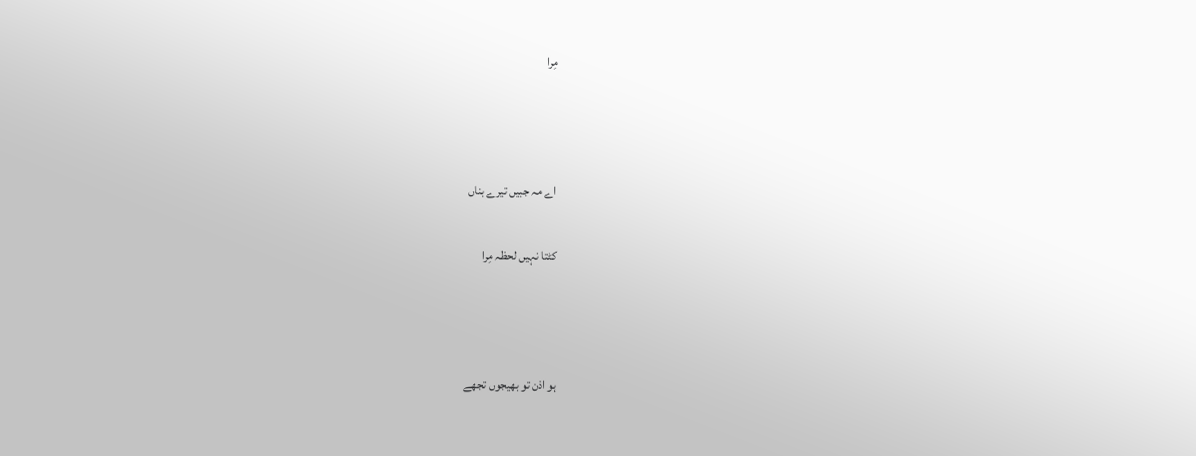مِرا



اے مہ جبیں تیرے بناں

کٹتا نہیں لحظہ مِرا



ہو اذن تو بھیجوں تجھے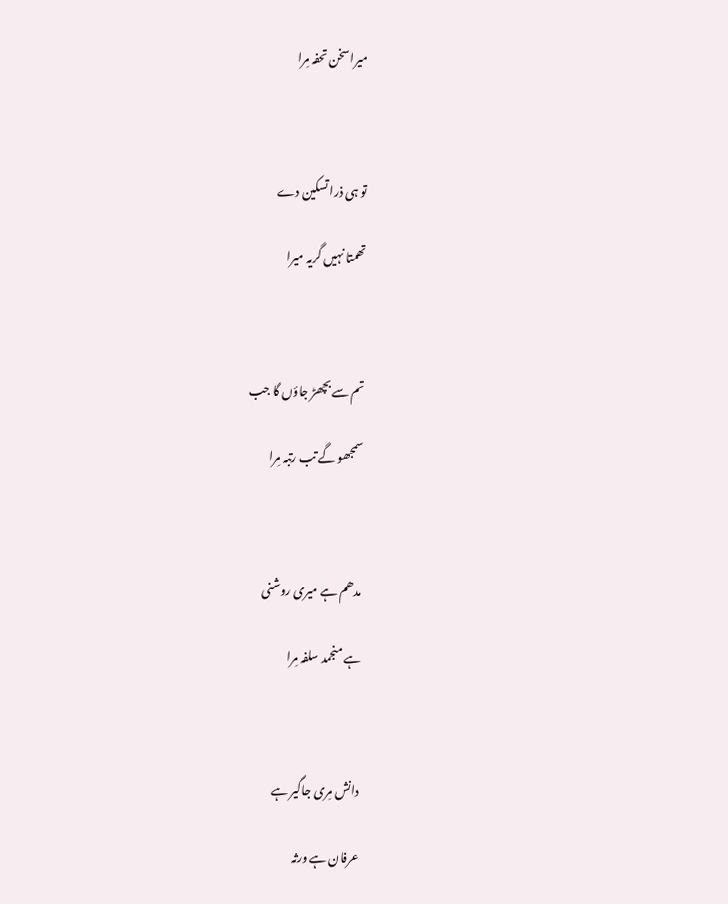میرا سخن تحفہ مِرا



تو ہی ذرا تسکین دے

تھمتا نہیں گریہ میرا



تم سے بچھڑ جاؤں گا جب

سمجھو گے تب رتبہ مِرا



مدھم ہے میری روشنی

ہے منجمد سلفہ مِرا



دانش مِری جاگیر ہے

عرفان ہے ورثہ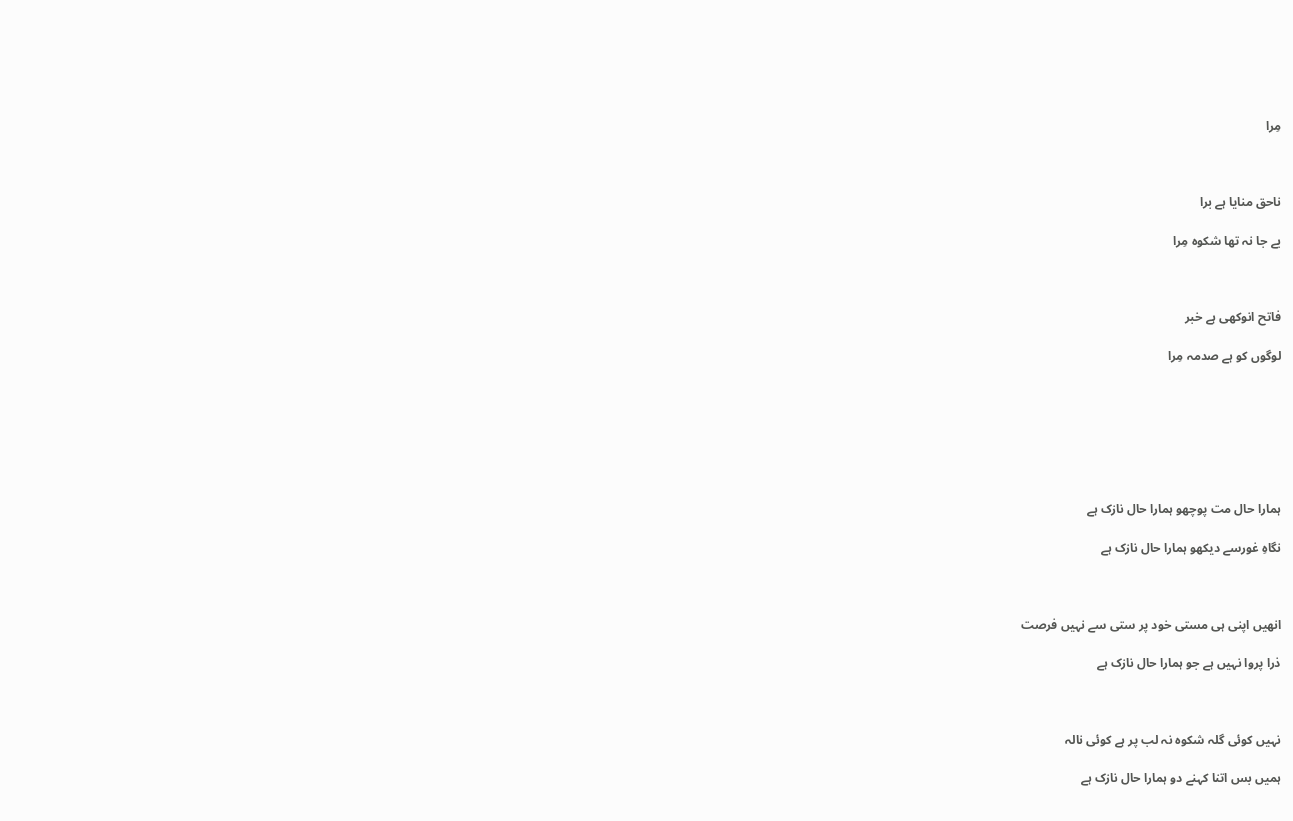مِرا



ناحق منایا ہے برا

بے جا نہ تھا شکوہ مِرا



فاتح انوکھی ہے خبر

لوگوں کو ہے صدمہ مِرا







ہمارا حال مت پوچھو ہمارا حال نازک ہے

نگاہِ غورسے دیکھو ہمارا حال نازک ہے



انھیں اپنی ہی مستی خود پر ستی سے نہیں فرصت

ذرا پروا نہیں ہے جو ہمارا حال نازک ہے



نہیں کوئی گلہ شکوہ نہ لب پر ہے کوئی نالہ

ہمیں بس اتنا کہنے دو ہمارا حال نازک ہے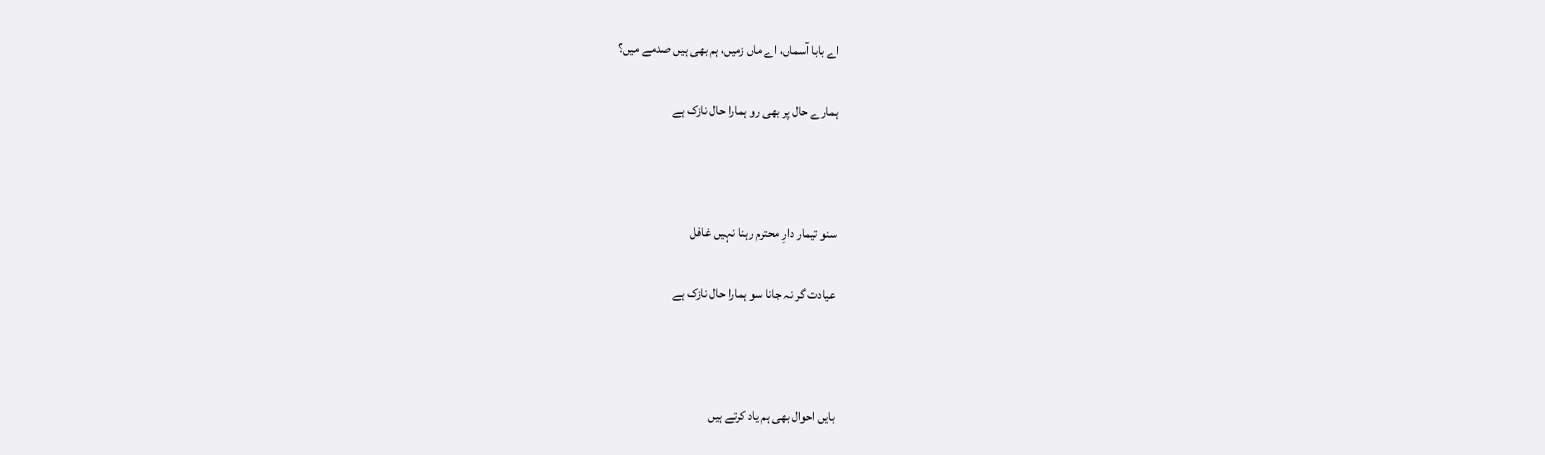اے بابا آسماں، اے ماں زمیں، ہم بھی ہیں صدمے میں؟

ہمارے حال پر بھی رو ہمارا حال نازک ہے



سنو تیمار دارِ محترم رہنا نہیں غافل

عیادت گر نہ جانا سو ہمارا حال نازک ہے



بایں احوال بھی ہم یاد کرتے ہیں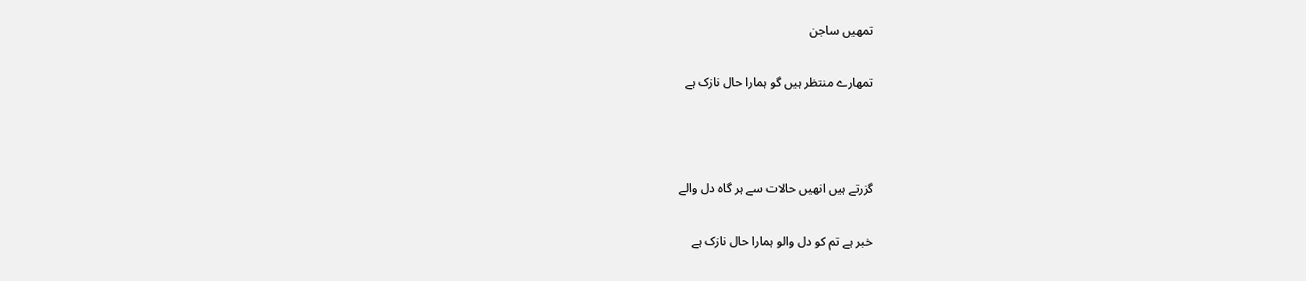تمھیں ساجن

تمھارے منتظر ہیں گو ہمارا حال نازک ہے



گزرتے ہیں انھیں حالات سے ہر گاہ دل والے

خبر ہے تم کو دل والو ہمارا حال نازک ہے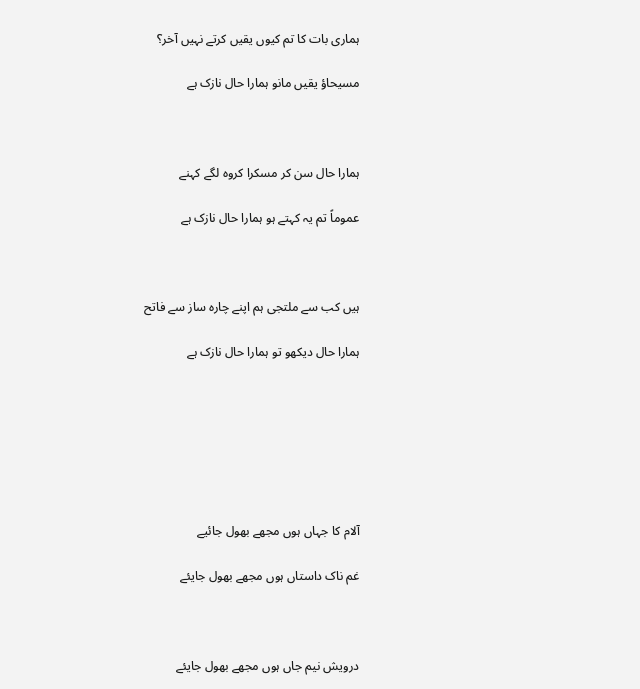ہماری بات کا تم کیوں یقیں کرتے نہیں آخر؟

مسیحاؤ یقیں مانو ہمارا حال نازک ہے



ہمارا حال سن کر مسکرا کروہ لگے کہنے

عموماً تم یہ کہتے ہو ہمارا حال نازک ہے



ہیں کب سے ملتجی ہم اپنے چارہ ساز سے فاتح

ہمارا حال دیکھو تو ہمارا حال نازک ہے







آلام کا جہاں ہوں مجھے بھول جائیے

غم ناک داستاں ہوں مجھے بھول جایئے



درویش نیم جاں ہوں مجھے بھول جایئے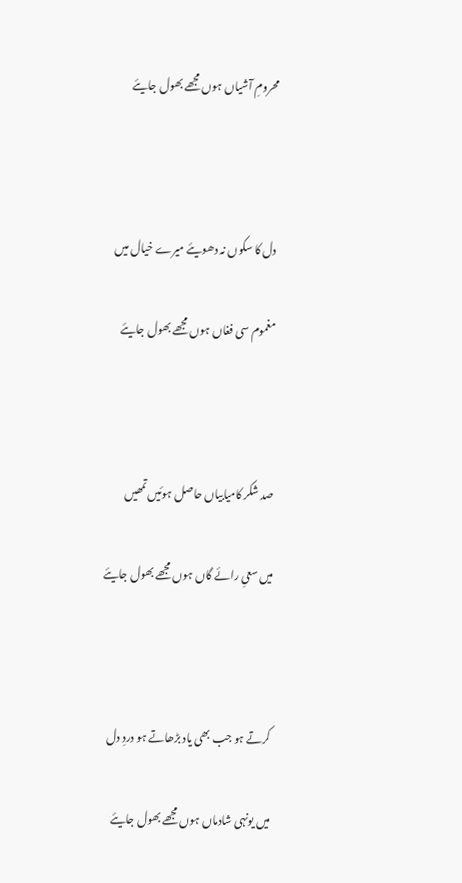محرومِ آشیاں ہوں مجھے بھول جایئے



دل کا سکوں نہ دھویئے میرے خیال میں

مغموم سی فغاں ہوں مجھے بھول جایئے



صد شکر کامیابیاں حاصل ہوئیں تمھیں

میں سعیِ رائے گاں ہوں مجھے بھول جایئے



کرتے ہو جب بھی یاد بڑھاتے ہو دردِ دل

میں یونہی شادماں ہوں مجھے بھول جایئے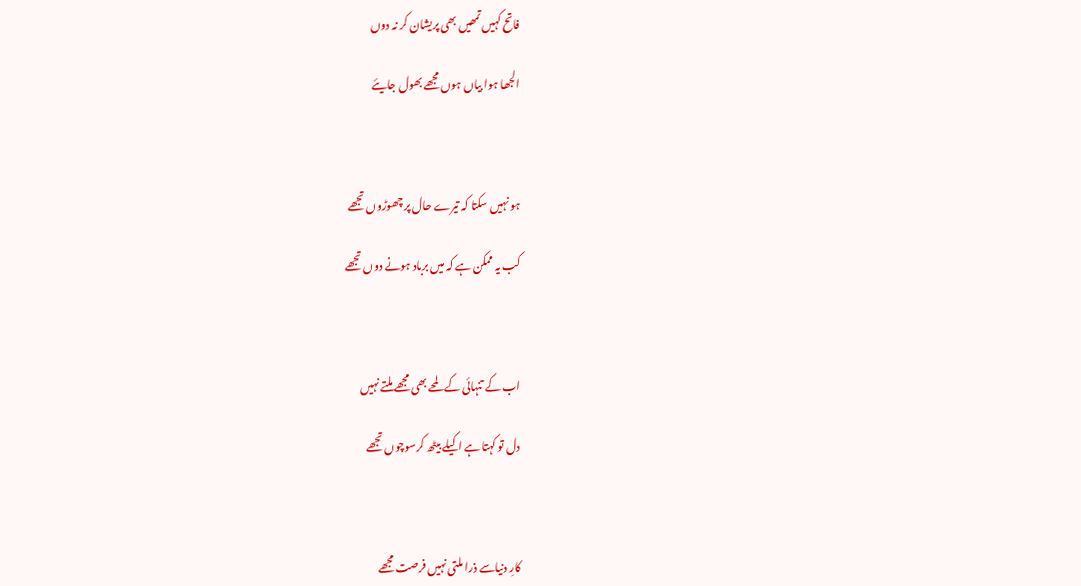فاتح کہیں تمھیں بھی پریشان کر نہ دوں

الجھا ہوا بیاں ہوں مجھے بھول جایئے



ہو نہیں سکتا کہ تیرے حال پر چھوڑوں تجھے

کب یہ ممکن ہے کہ میں برباد ہونے دوں تجھے



اب کے تنہائی کے لمحے بھی مجھے ملتے نہیں

دل تو کہتا ہے اکیلے بیٹھ کرسوچوں تجھے



کارِ دنیاسے ذرا ملتی نہیں فرصت مجھے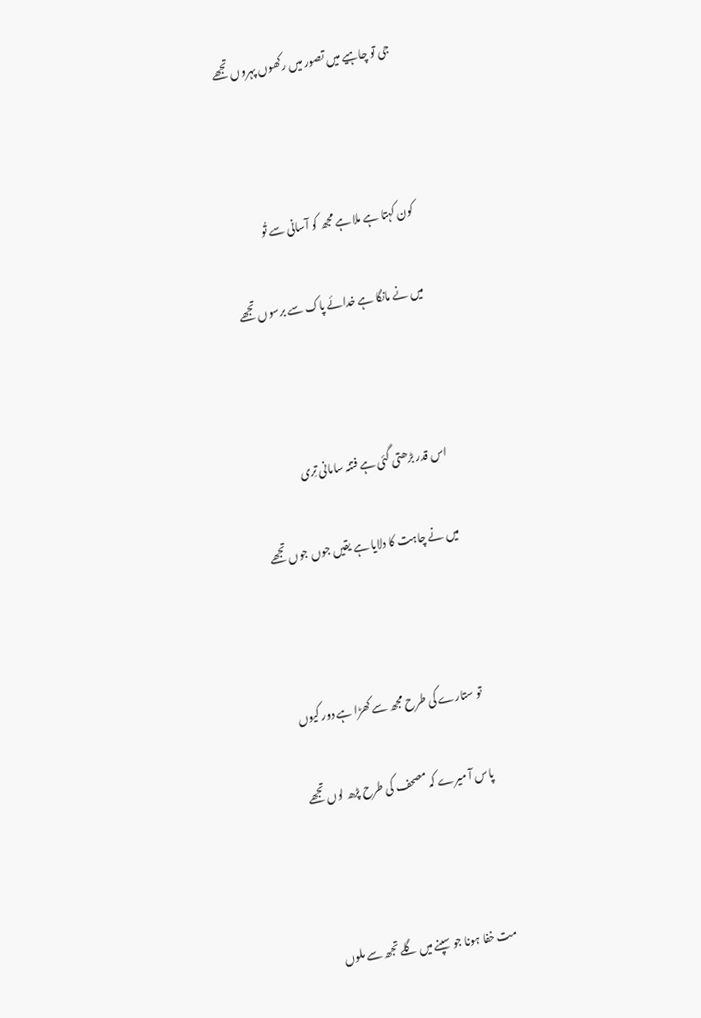جی تو چاہیے میں تصور میں رکھوں پہروں تجھے



کون کہتا ہے ملا ہے مجھ کو آسانی سے تُو

میں نے مانگا ہے خدائے پاک سے برسوں تجھے



اس قدر بڑھتی گئی ہے فتنہ سامانی تِری

میں نے چاہت کا دلایا ہے یقیں جوں جوں تجھے



تو ستارے کی طرح مجھ سے کھڑا ہے دور کیوں

پاس آ میرے کہ مصحف کی طرح پڑھ لوں تجھے



مت خفا ہونا جو سپنے میں گلے تجھ سے ملوں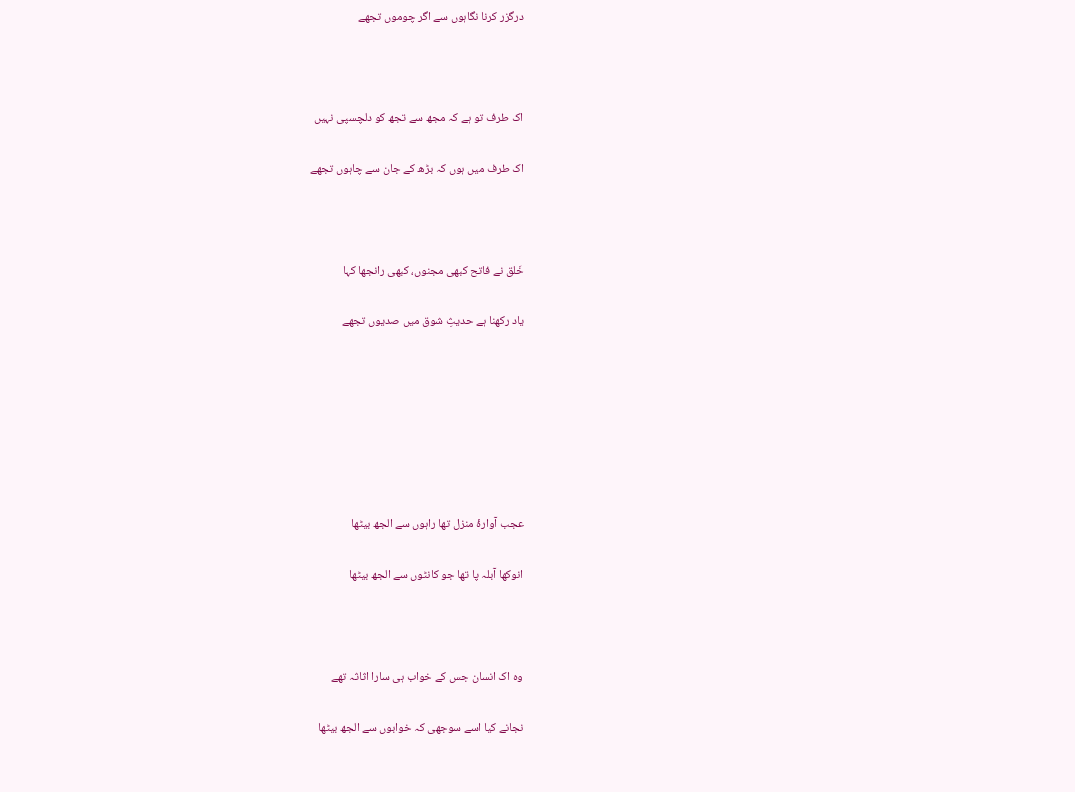درگزر کرنا نگاہوں سے اگر چوموں تجھے



اک طرف تو ہے کہ مجھ سے تجھ کو دلچسپی نہیں

اک طرف میں ہوں کہ بڑھ کے جان سے چاہوں تجھے



خَلق نے فاتح کبھی مجنوں، کبھی رانجھا کہا

یاد رکھنا ہے حدیثِ شوق میں صدیوں تجھے







عجب آوارۂ منزل تھا راہوں سے الجھ بیٹھا

انوکھا آبلہ پا تھا جو کانٹوں سے الجھ بیٹھا



وہ اک انسان جس کے خواب ہی سارا اثاثہ تھے

نجانے کیا اسے سوجھی کہ خوابوں سے الجھ بیٹھا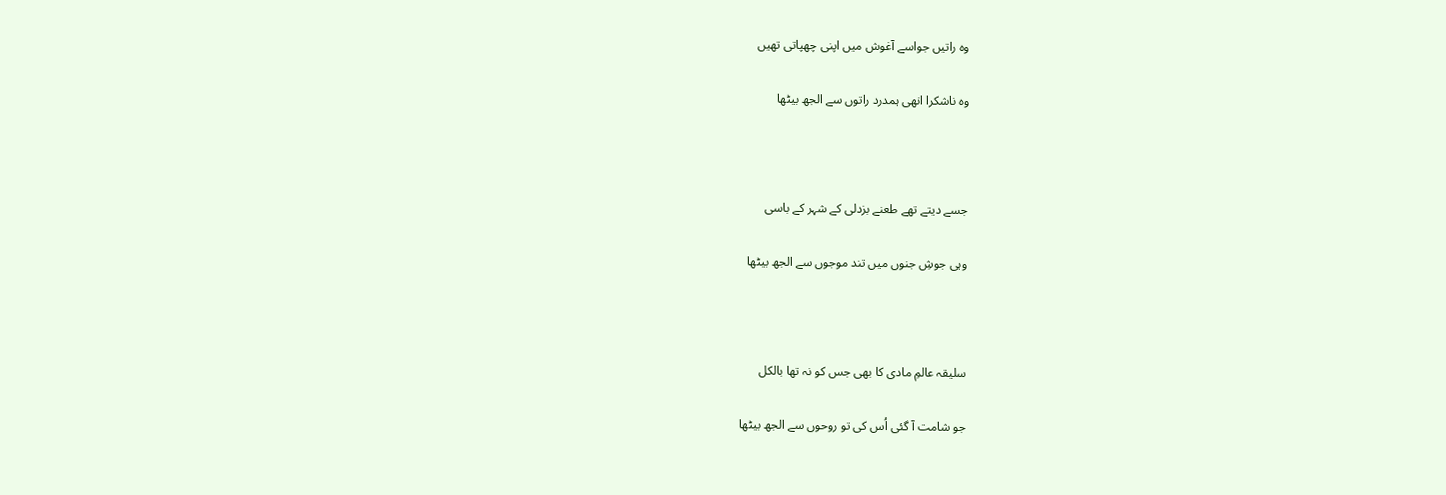وہ راتیں جواسے آغوش میں اپنی چھپاتی تھیں

وہ ناشکرا انھی ہمدرد راتوں سے الجھ بیٹھا



جسے دیتے تھے طعنے بزدلی کے شہر کے باسی

وہی جوشِ جنوں میں تند موجوں سے الجھ بیٹھا



سلیقہ عالمِ مادی کا بھی جس کو نہ تھا بالکل

جو شامت آ گئی اُس کی تو روحوں سے الجھ بیٹھا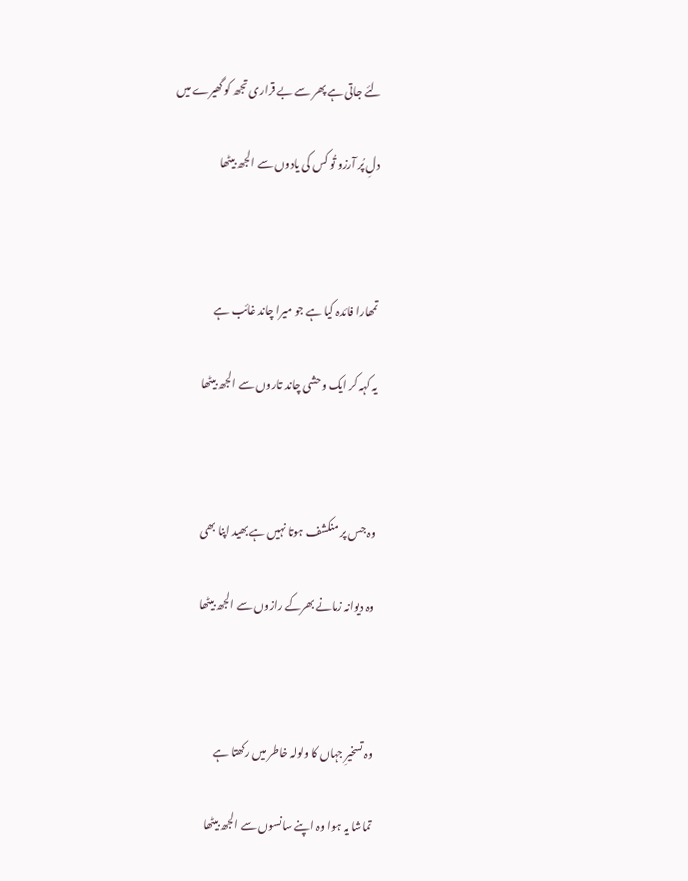لئے جاتی ہے پھر سے بے قراری تجھ کو گھیرے میں

دلِ پُر آرزو تُو کس کی یادوں سے الجھ بیٹھا



تمھارا فائدہ کیا ہے جو میرا چاند غائب ہے

یہ کہہ کر ایک وحشی چاند تاروں سے الجھ بیٹھا



وہ جس پر منکشف ہوتا نہیں ہے بھید اپنا بھی

وہ دیوانہ زمانے بھرکے رازوں سے الجھ بیٹھا



وہ تسخیرِ جہاں کا ولولہ خاطر میں رکھتا ہے

تماشا یہ ہوا وہ اپنے سانسوں سے الجھ بیٹھا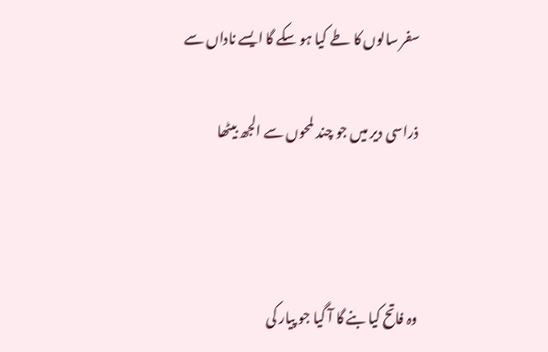سفر سالوں کا طے کیا ہو سکے گا ایسے ناداں سے

ذراسی دیر میں جو چند لمحوں سے الجھ بیٹھا



وہ فاتح کیا بنے گا آ گیا جو پیار کی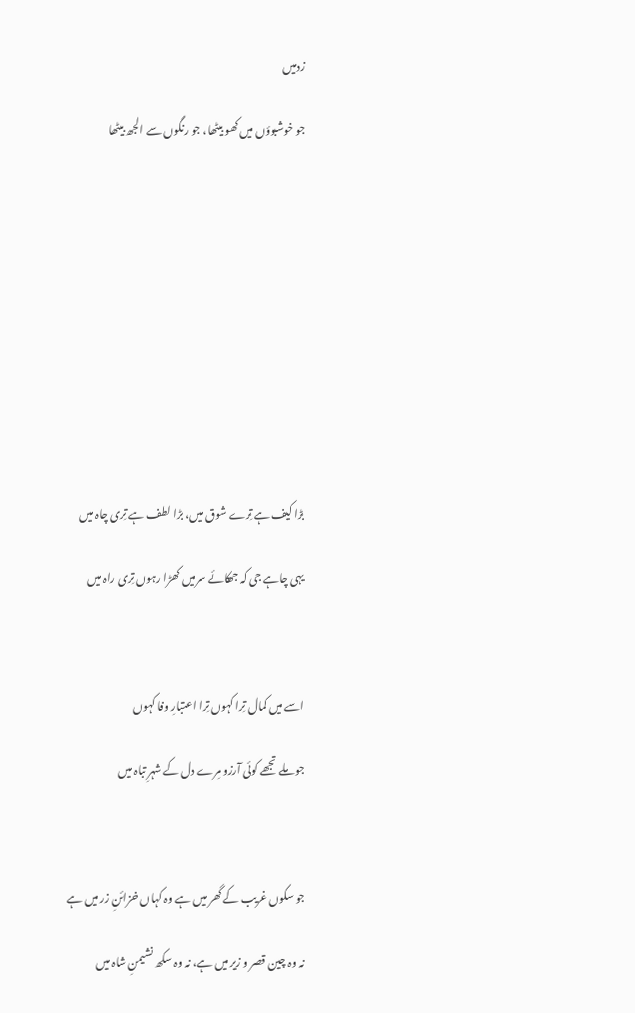زدمیں

جو خوشبوؤں میں کھو بیٹھا، جو رنگوں سے الجھ بیٹھا











بڑا کیف ہے تِرے شوق میں، بڑا لطف ہے تِری چاہ میں

یہی چاہے جی کہ جھکائے سرمیں کھڑا رہوں تِری راہ میں



اسے میں کمال تِرا کہوں تِرا اعتبارِ وفا کہوں

جو ملے تجھے کوئی آرزو مِرے دل کے شہرِ تباہ میں



جو سکوں غریب کے گھر میں ہے وہ کہاں خزائنِ زر میں ہے

نہ وہ چین قصر و زیر میں ہے، نہ وہ سکھ نشیمنِ شاہ میں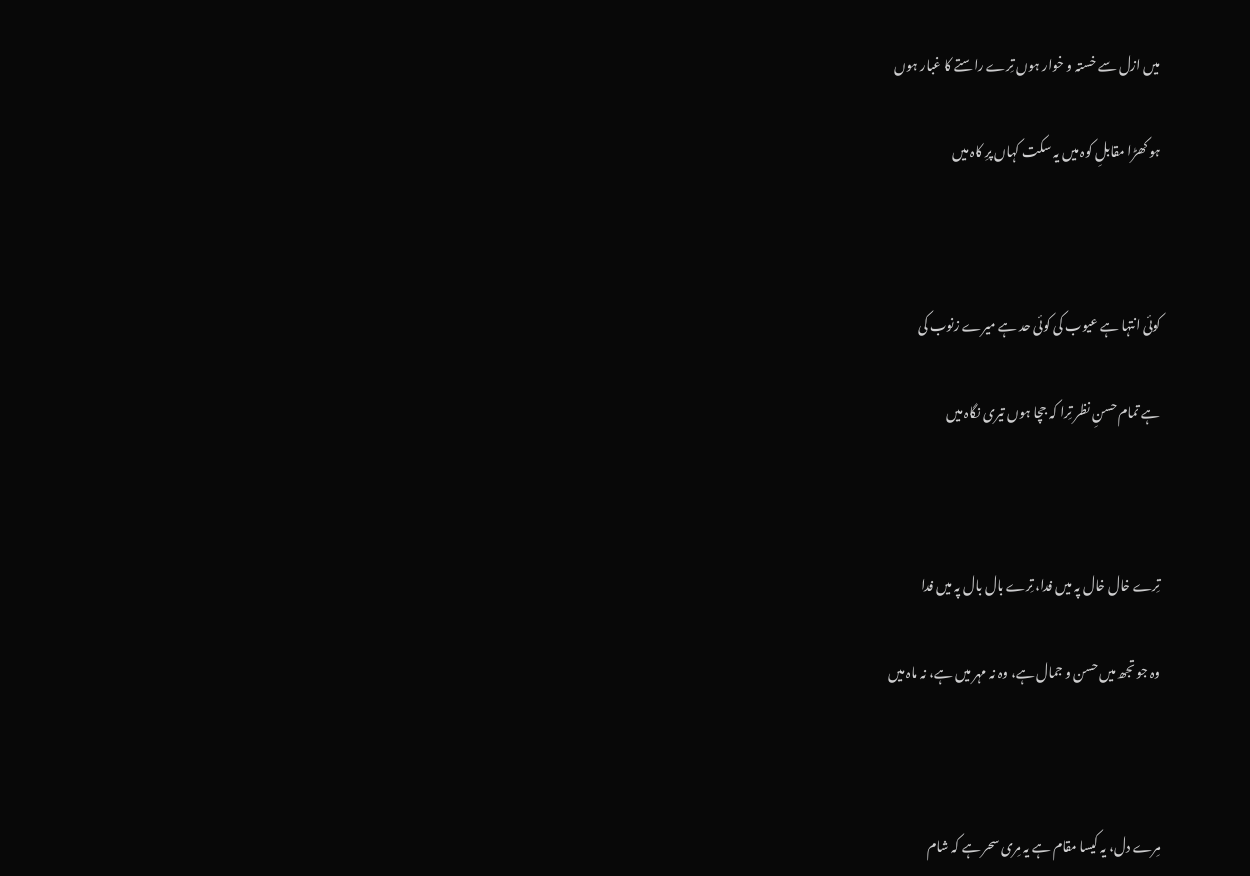میں ازل سے خستہ و خوار ہوں تِرے راستے کا غبار ہوں

ہو کھڑا مقابلِ کوہ میں یہ سکت کہاں پرِ کاہ میں



کوئی انتہا ہے عیوب کی کوئی حد ہے میرے زنوب کی

ہے تمام حسنِ نظر تِرا کہ جچا ہوں تیری نگاہ میں



تِرے خال خال پہ میں فدا، تِرے بال بال پہ میں فدا

وہ جو تجھ میں حسن و جمال ہے، وہ نہ مہر میں ہے، نہ ماہ میں



مِرے دل، یہ کیسا مقام ہے یہ مِری سحر ہے کہ شام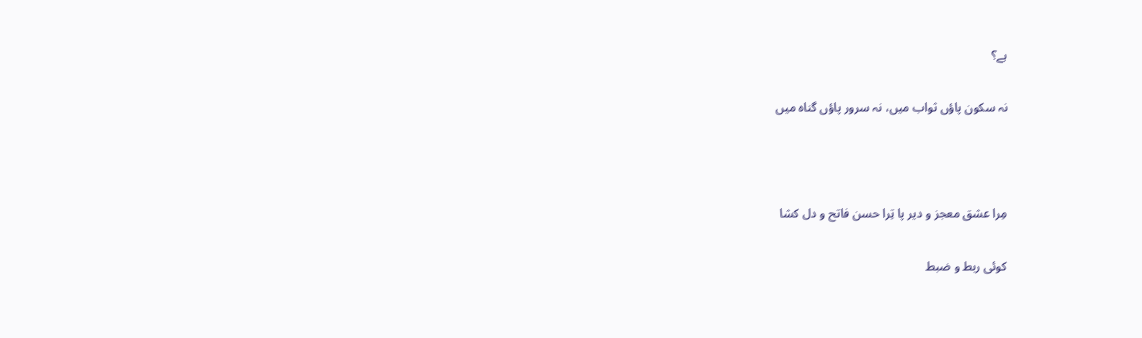ہے؟

نہ سکون پاؤں ثواب میں، نہ سرور پاؤں گناہ میں



مِرا عشق معجز و دیر پا تِرا حسن فاتح و دل کشا

کوئی ربط و ضبط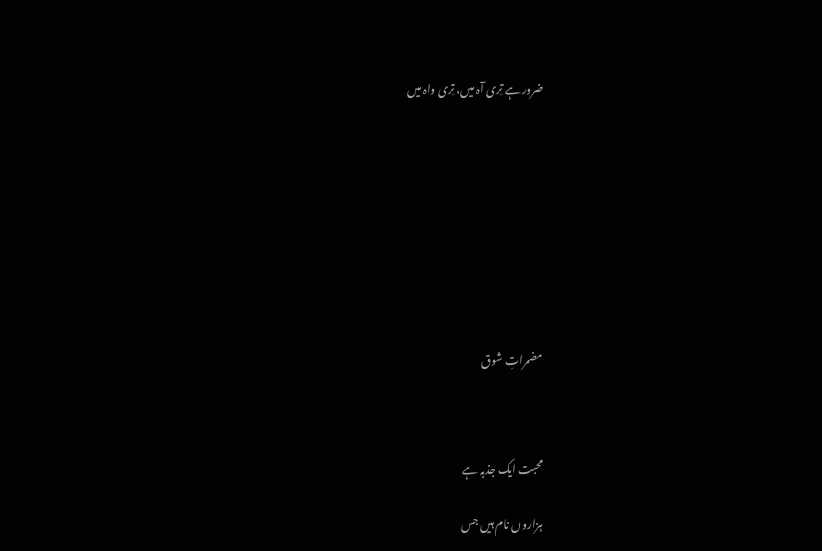ضرور ہے تِری آہ میں، تِری واہ میں









مضمراتِ شوق



محبت ایک جذبہ ہے

ہزاروں نام ہیں جس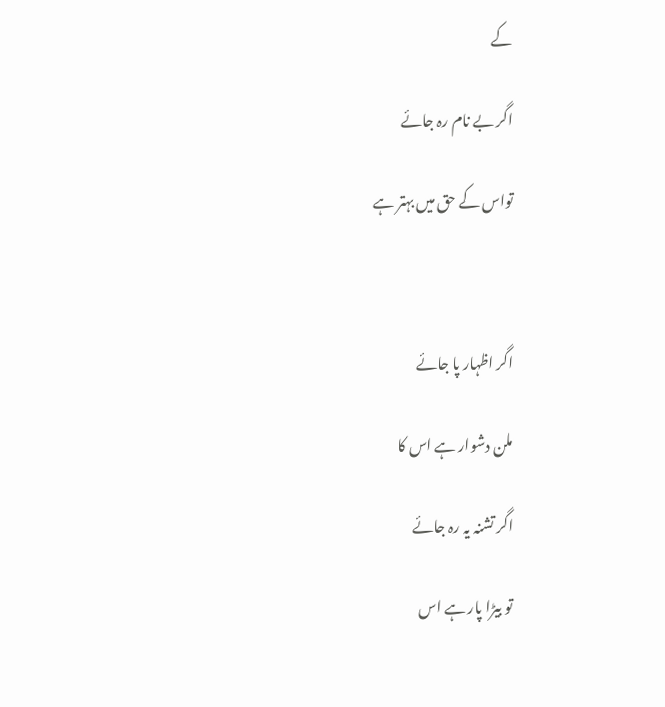کے

اگر بے نام رہ جائے

تواس کے حق میں بہتر ہے



اگر اظہار پا جائے

ملن دشوار ہے اس کا

اگر تشنہ یہ رہ جائے

تو بیڑا پار ہے اس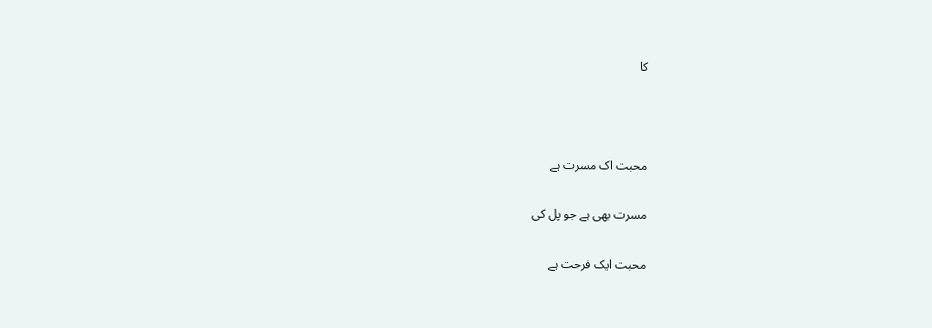کا



محبت اک مسرت ہے

مسرت بھی ہے جو پل کی

محبت ایک فرحت ہے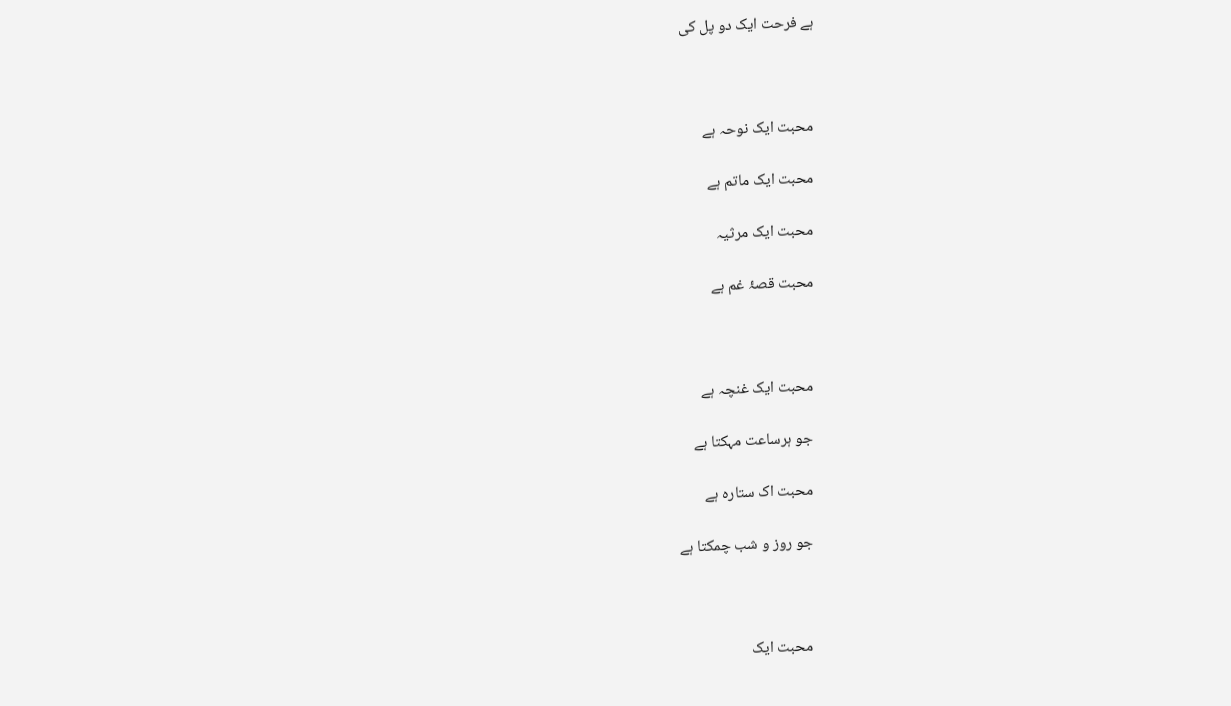ہے فرحت ایک دو پل کی



محبت ایک نوحہ ہے

محبت ایک ماتم ہے

محبت ایک مرثیہ

محبت قصۂ غم ہے



محبت ایک غنچہ ہے

جو ہرساعت مہکتا ہے

محبت اک ستارہ ہے

جو روز و شب چمکتا ہے



محبت ایک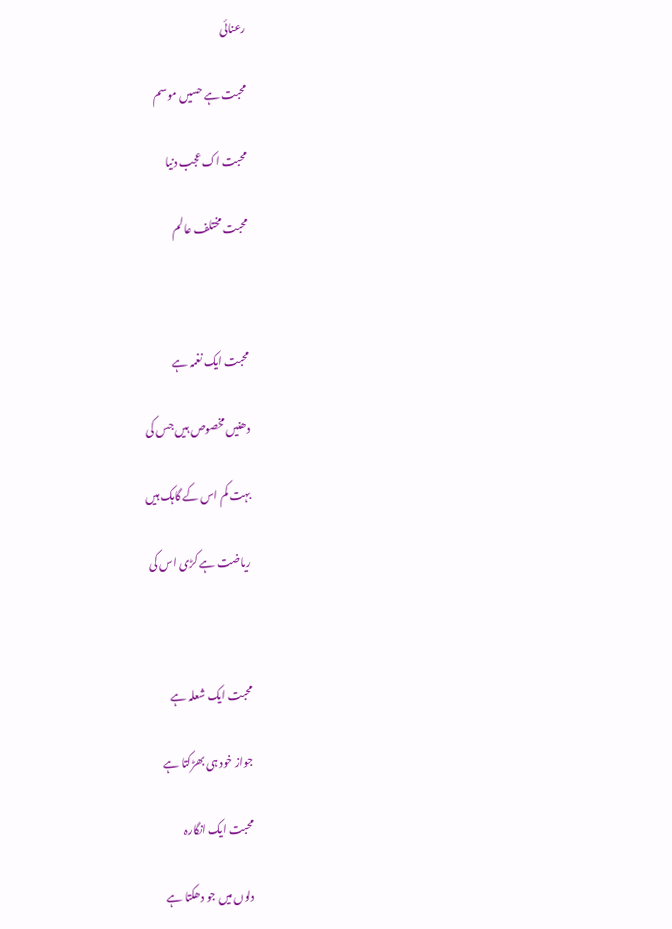رعنائی

محبت ہے حسیں موسم

محبت اک عجب دنیا

محبت مختلف عالم



محبت ایک نغمہ ہے

دھنیں مخصوص ہیں جس کی

بہت کم اس کے گاہک ہیں

ریاضت ہے کڑی اس کی



محبت ایک شعلہ ہے

جواز خود ہی بھڑکتا ہے

محبت ایک انگارہ

دلوں میں جو دھکتا ہے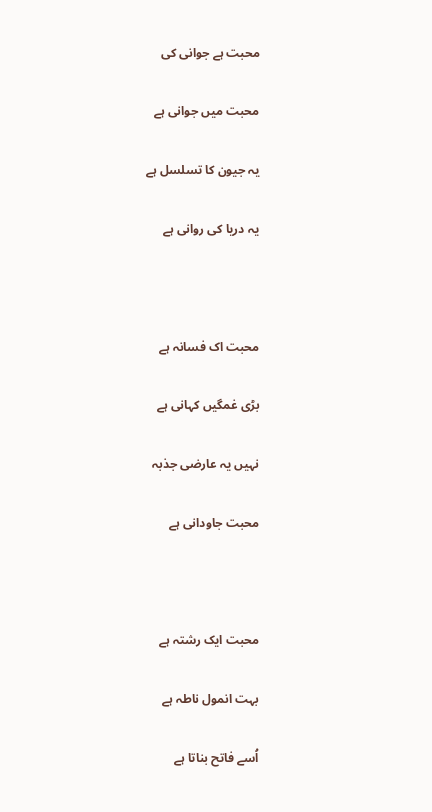محبت ہے جوانی کی

محبت میں جوانی ہے

یہ جیون کا تسلسل ہے

یہ دریا کی روانی ہے



محبت اک فسانہ ہے

بڑی غمگیں کہانی ہے

نہیں یہ عارضی جذبہ

محبت جاودانی ہے



محبت ایک رشتہ ہے

بہت انمول ناطہ ہے

اُسے فاتح بناتا ہے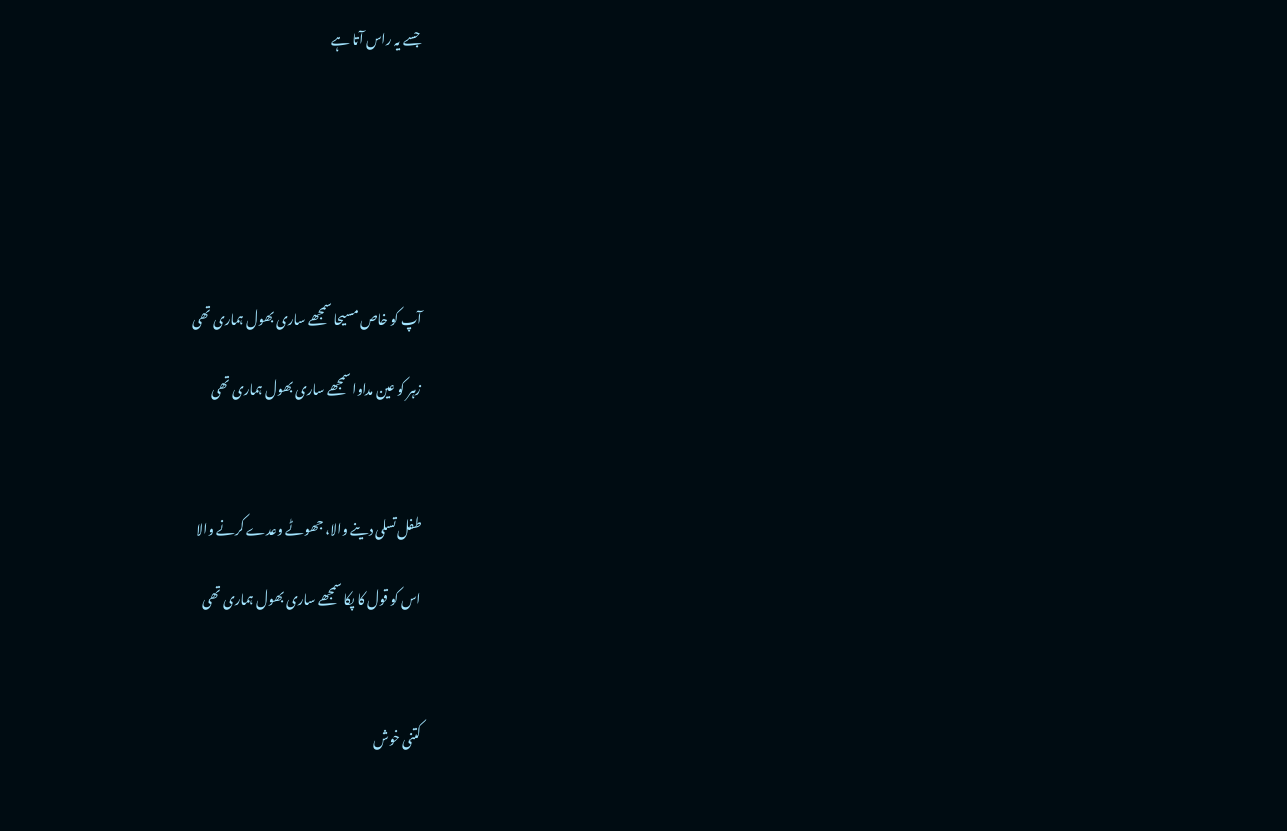جسے یہ راس آتا ہے







آپ کو خاص مسیحا سمجھے ساری بھول ہماری تھی

زہر کو عین مداوا سمجھے ساری بھول ہماری تھی



طفل تسلی دینے والا، جھوٹے وعدے کرنے والا

اس کو قول کا پکا سمجھے ساری بھول ہماری تھی



کتنی خوش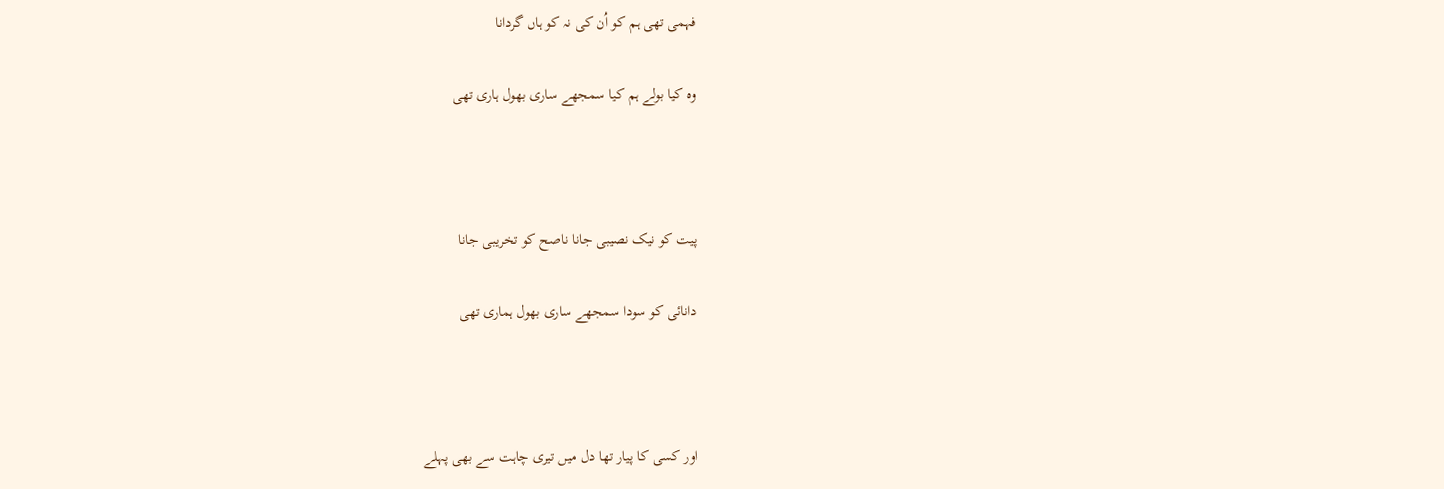فہمی تھی ہم کو اُن کی نہ کو ہاں گردانا

وہ کیا بولے ہم کیا سمجھے ساری بھول ہاری تھی



پیت کو نیک نصیبی جانا ناصح کو تخریبی جانا

دانائی کو سودا سمجھے ساری بھول ہماری تھی



اور کسی کا پیار تھا دل میں تیری چاہت سے بھی پہلے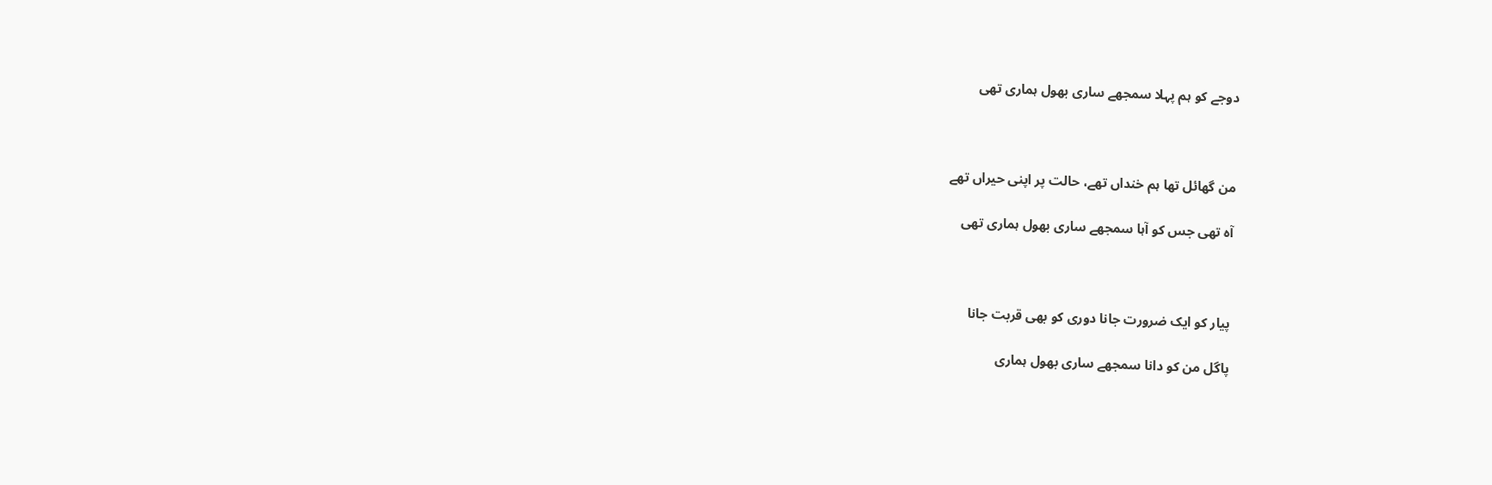دوجے کو ہم پہلا سمجھے ساری بھول ہماری تھی



من گھائل تھا ہم خنداں تھے، حالت پر اپنی حیراں تھے

آہ تھی جس کو آہا سمجھے ساری بھول ہماری تھی



پیار کو ایک ضرورت جانا دوری کو بھی قربت جانا

پاگل من کو دانا سمجھے ساری بھول ہماری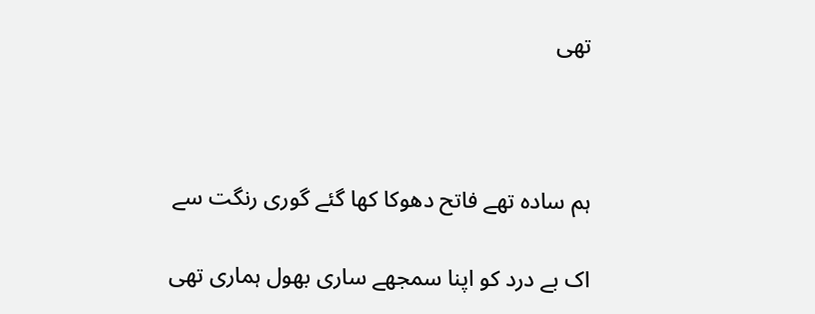تھی



ہم سادہ تھے فاتح دھوکا کھا گئے گوری رنگت سے

اک بے درد کو اپنا سمجھے ساری بھول ہماری تھی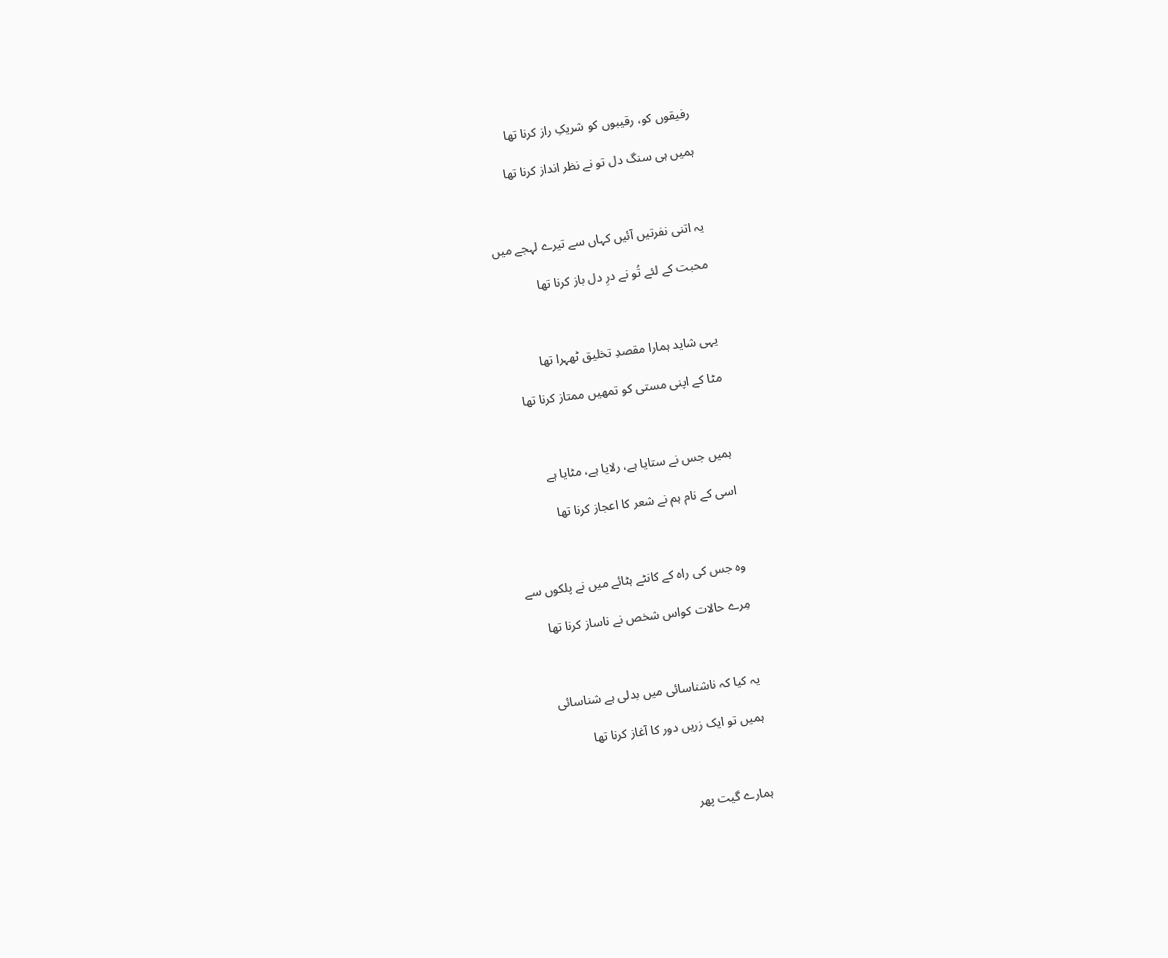رفیقوں کو، رقیبوں کو شریکِ راز کرنا تھا

ہمیں ہی سنگ دل تو نے نظر انداز کرنا تھا



یہ اتنی نفرتیں آئیں کہاں سے تیرے لہجے میں

محبت کے لئے تُو نے درِ دل باز کرنا تھا



یہی شاید ہمارا مقصدِ تخلیق ٹھہرا تھا

مٹا کے اپنی مستی کو تمھیں ممتاز کرنا تھا



ہمیں جس نے ستایا ہے، رلایا ہے، مٹایا ہے

اسی کے نام ہم نے شعر کا اعجاز کرنا تھا



وہ جس کی راہ کے کانٹے ہٹائے میں نے پلکوں سے

مِرے حالات کواس شخص نے ناساز کرنا تھا



یہ کیا کہ ناشناسائی میں بدلی ہے شناسائی

ہمیں تو ایک زریں دور کا آغاز کرنا تھا



ہمارے گیت پھر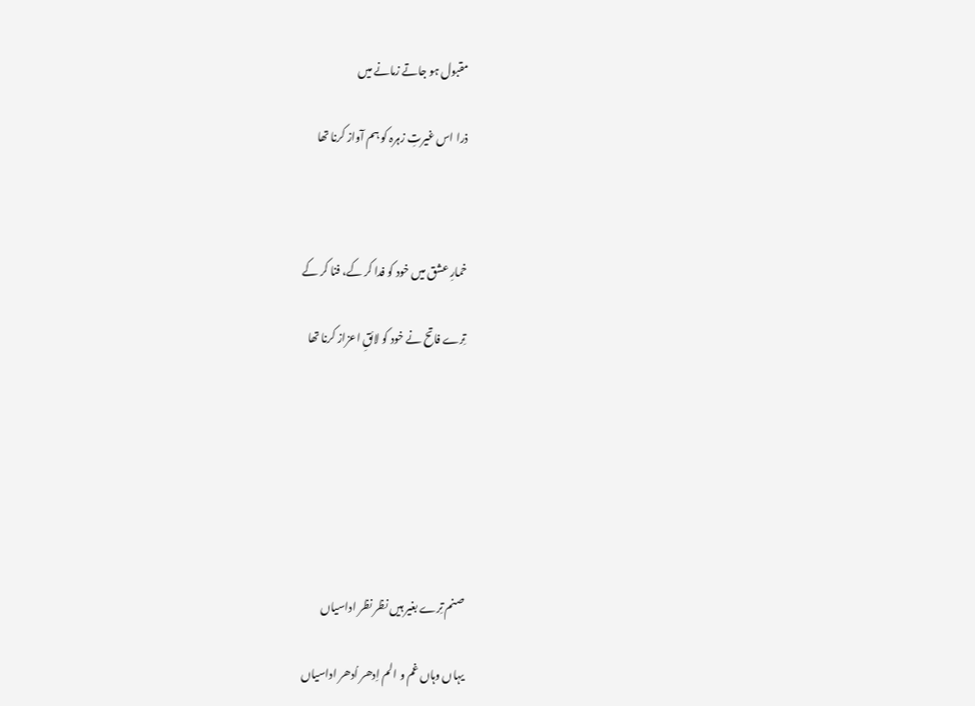مقبول ہو جاتے زمانے میں

ذرا اس غیرتِ زہرہ کو ہم آواز کرنا تھا



خمارِ عشق میں خود کو فدا کر کے، فنا کر کے

تِرے فاتح نے خود کو لائقِ اعزاز کرنا تھا







صنم تِرے بغیر ہیں نظر نظر اداسیاں

یہاں وہاں غم و الم اِدھر اُدھر اداسیاں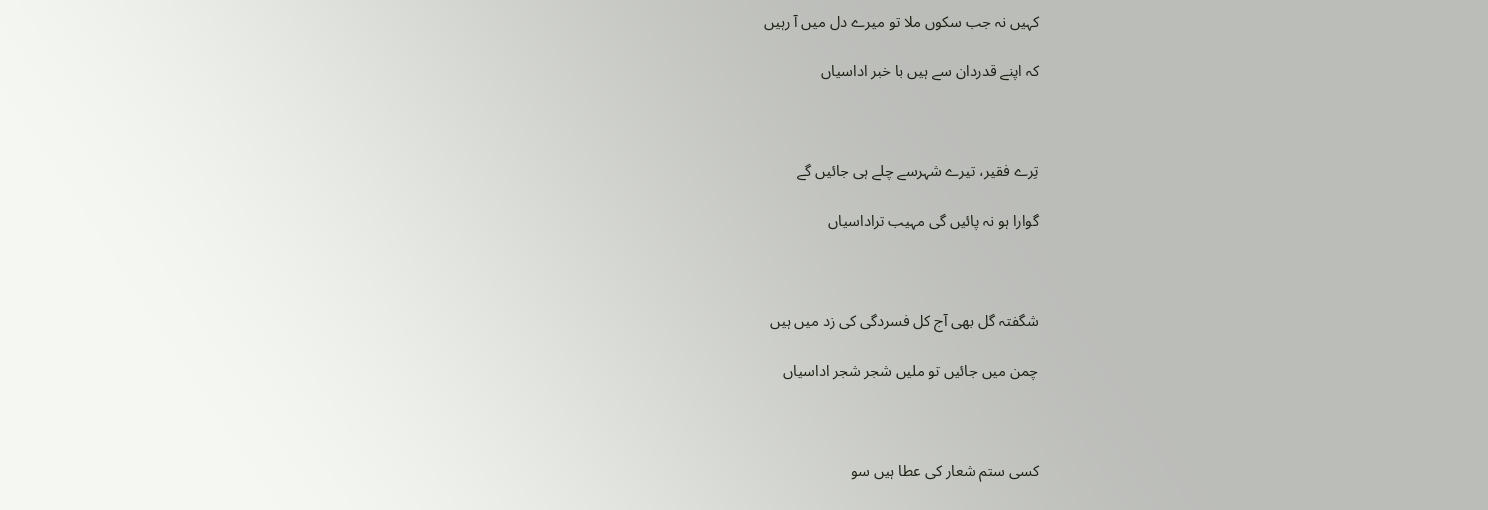کہیں نہ جب سکوں ملا تو میرے دل میں آ رہیں

کہ اپنے قدردان سے ہیں با خبر اداسیاں



تِرے فقیر، تیرے شہرسے چلے ہی جائیں گے

گوارا ہو نہ پائیں گی مہیب تراداسیاں



شگفتہ گل بھی آج کل فسردگی کی زد میں ہیں

چمن میں جائیں تو ملیں شجر شجر اداسیاں



کسی ستم شعار کی عطا ہیں سو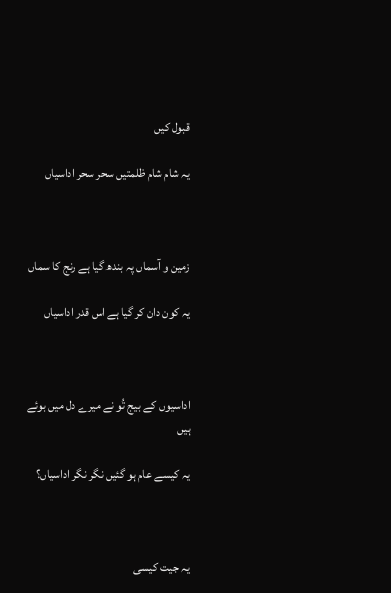قبول کیں

یہ شام شام ظلمتیں سحر سحر اداسیاں



زمین و آسماں پہ بندھ گیا ہے رنج کا سماں

یہ کون دان کر گیا ہے اس قدر اداسیاں



اداسیوں کے بیج تُو نے میرے دل میں بوئے ہیں

یہ کیسے عام ہو گئیں نگر نگر اداسیاں؟



یہ جیت کیسی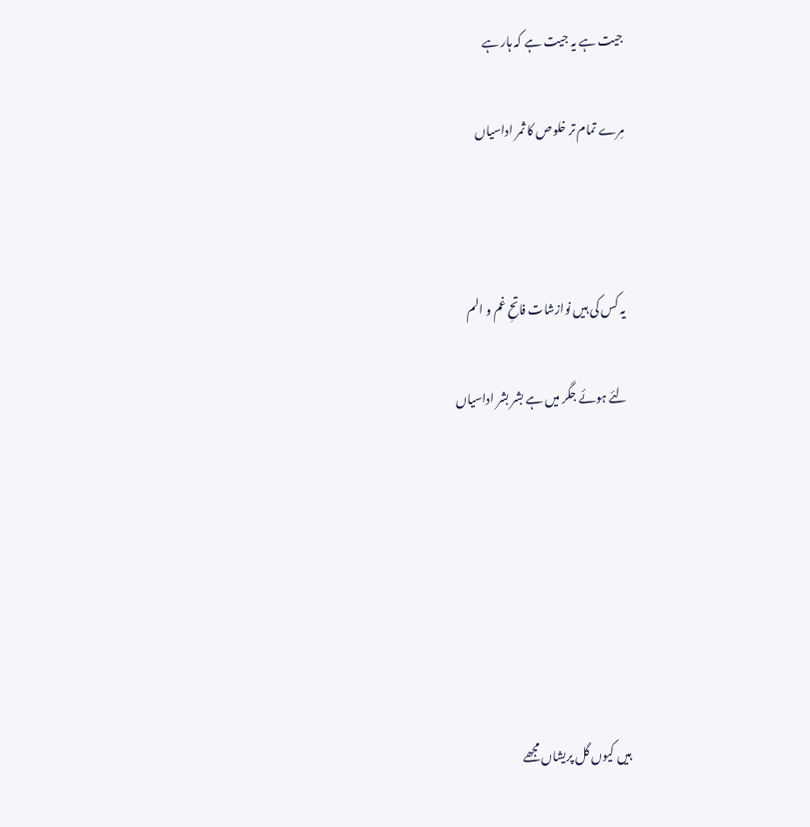جیت ہے یہ جیت ہے کہ ہار ہے

مِرے تمام تر خلوص کا ثمر اداسیاں



یہ کس کی ہیں نوازشات فاتحِ غم و الم

لئے ہوئے جگر میں ہے بشر بشر اداسیاں







ہیں کیوں گل پریشاں مجھے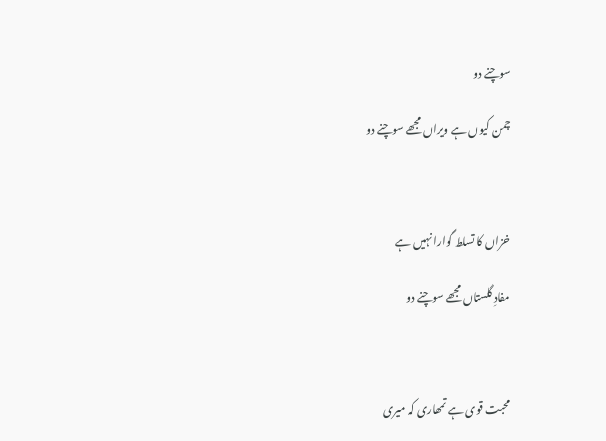سوچنے دو

چمن کیوں ہے ویراں مجھے سوچنے دو



خزاں کا تسلط گوارا نہیں ہے

مفادِ گلستاں مجھے سوچنے دو



محبت قوی ہے تمھاری کہ میری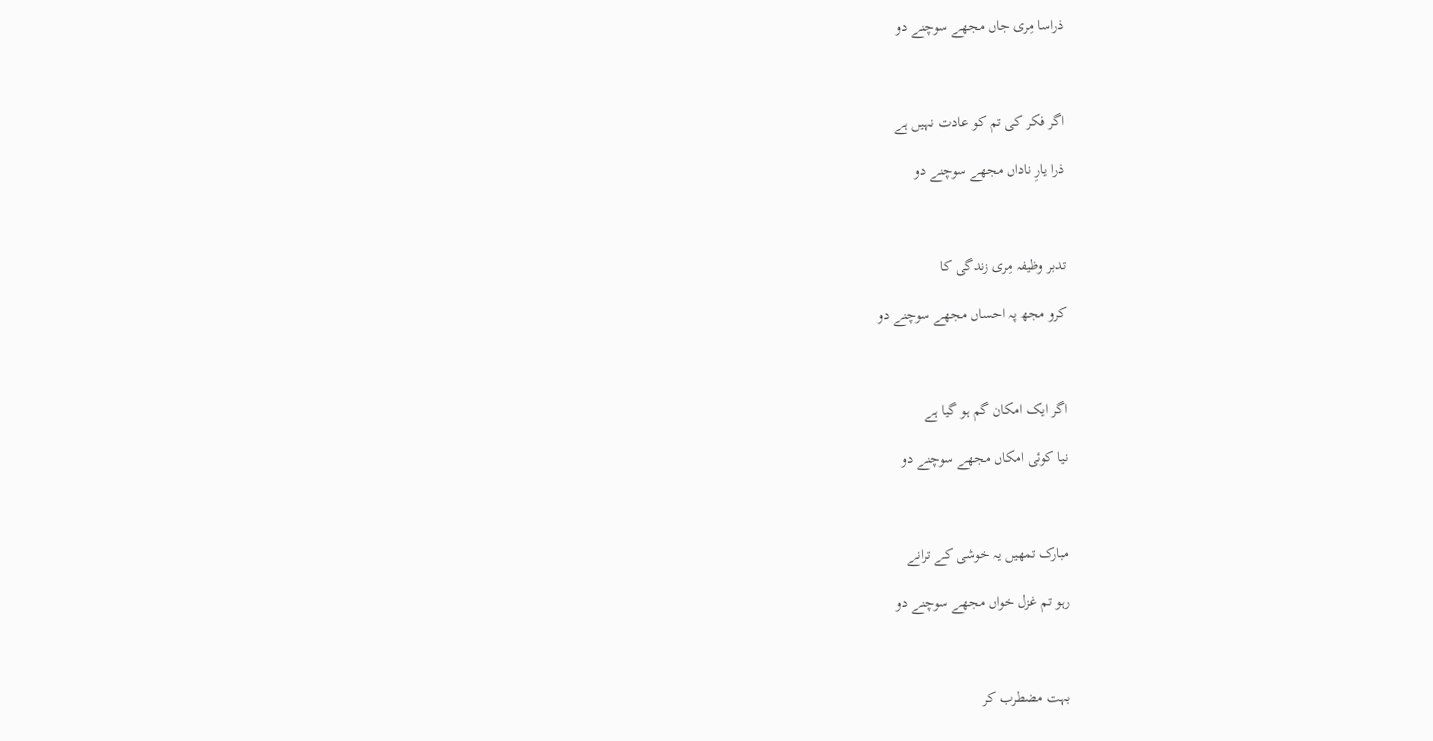ذراسا مِری جاں مجھے سوچنے دو



اگر فکر کی تم کو عادت نہیں ہے

ذرا یارِ ناداں مجھے سوچنے دو



تدبر وظیفہ مِری زندگی کا

کرو مجھ پہ احساں مجھے سوچنے دو



اگر ایک امکان گم ہو گیا ہے

نیا کوئی امکاں مجھے سوچنے دو



مبارک تمھیں یہ خوشی کے ترانے

رہو تم غزل خواں مجھے سوچنے دو



بہت مضطرب کر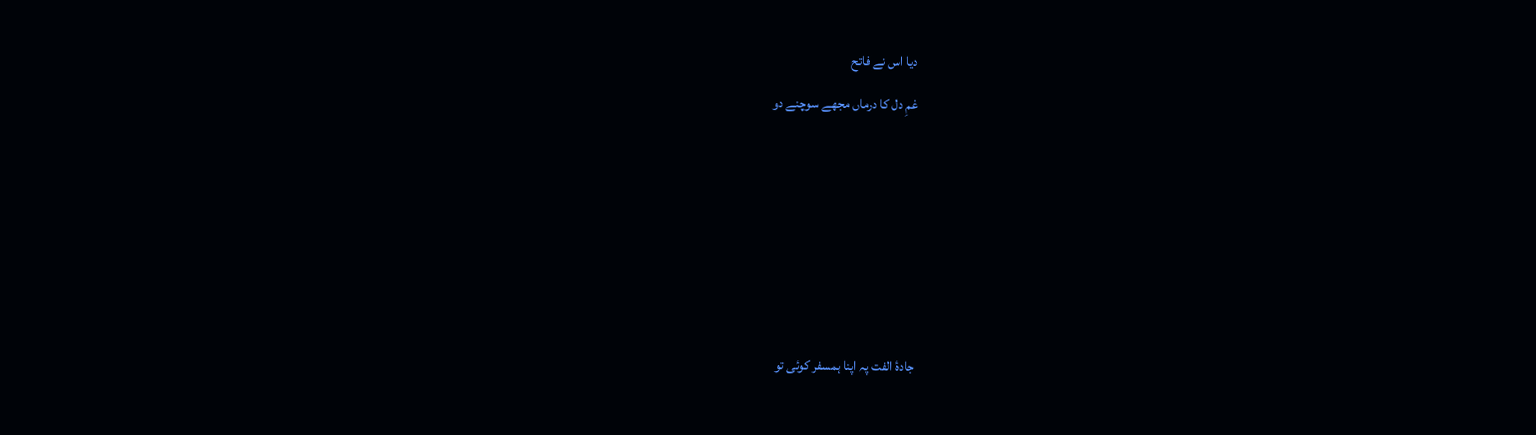دیا اس نے فاتح

غمِ دل کا درماں مجھے سوچنے دو











جادۂ الفت پہ اپنا ہمسفر کوئی تو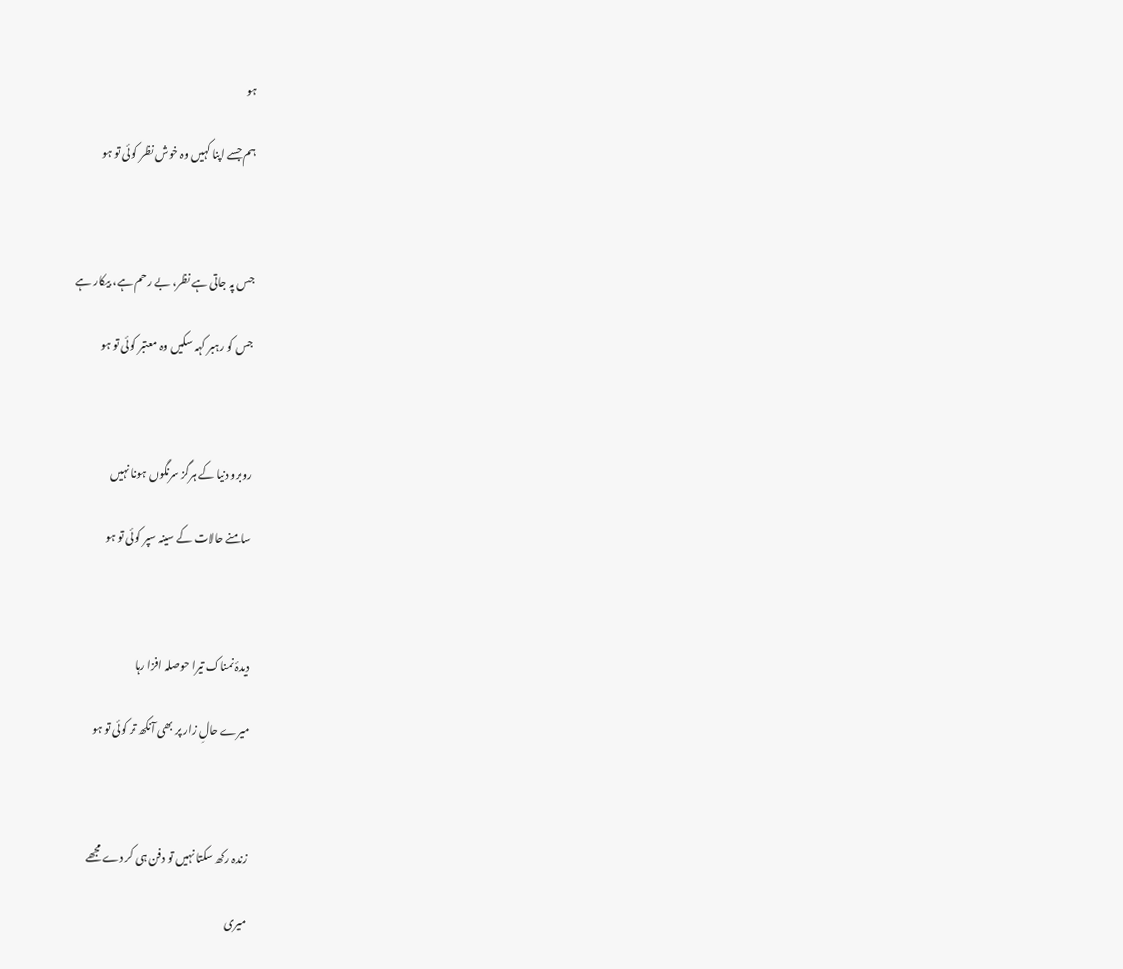ہو

ہم جسے اپنا کہیں وہ خوش نظر کوئی تو ہو



جس پہ جاتی ہے نظر، بے رحم ہے، بیکار ہے

جس کو رہبر کہہ سکیں وہ معتبر کوئی تو ہو



روبرو دنیا کے ہرگز سرنگوں ہونا نہیں

سامنے حالات کے سینہ سپر کوئی تو ہو



دیدۂ نمناک تیرا حوصلہ افزا رہا

میرے حالِ زار پر بھی آنکھ تر کوئی تو ہو



زندہ رکھ سکتا نہیں تو دفن ہی کر دے مجھے

میری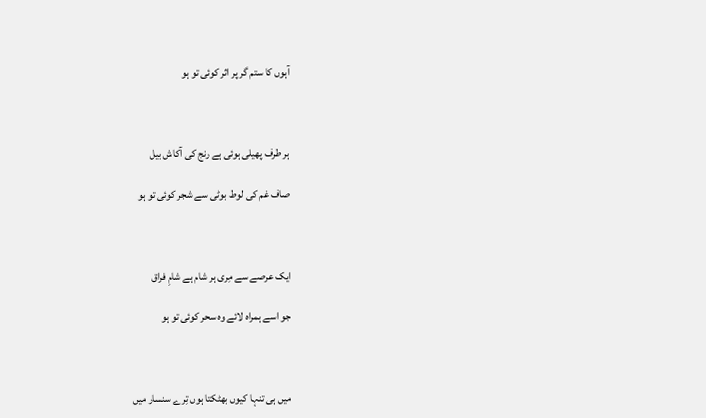آہوں کا ستم گر پر اثر کوئی تو ہو



ہر طرف پھیلی ہوئی ہے رنج کی آکاش بیل

صاف غم کی لوط بوٹی سے شجر کوئی تو ہو



ایک عرصے سے مِری ہر شام ہے شامِ فراق

جو اسے ہمراہ لائے وہ سحر کوئی تو ہو



میں ہی تنہا کیوں بھٹکتا ہوں تِرے سنسار میں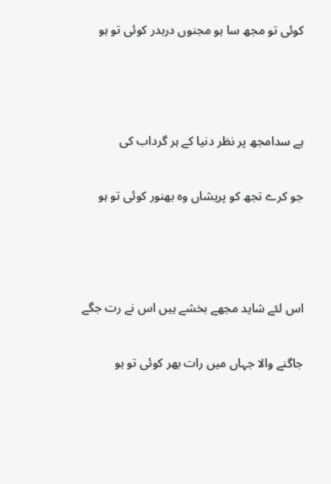کوئی تو مجھ سا ہو مجنوں دربدر کوئی تو ہو



ہے سدامجھ پر نظر دنیا کے ہر گرداب کی

جو کرے تجھ کو پریشاں وہ بھنور کوئی تو ہو



اس لئے شاید مجھے بخشے ہیں اس نے رت جگے

جاگنے والا جہاں میں رات بھر کوئی تو ہو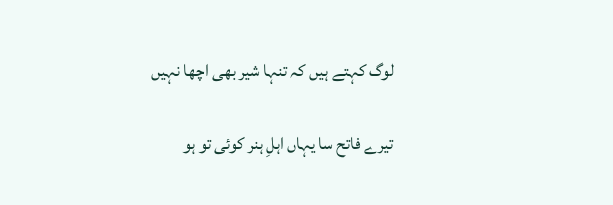لوگ کہتے ہیں کہ تنہا شیر بھی اچھا نہیں

تیرے فاتح سا یہاں اہلِ ہنر کوئی تو ہو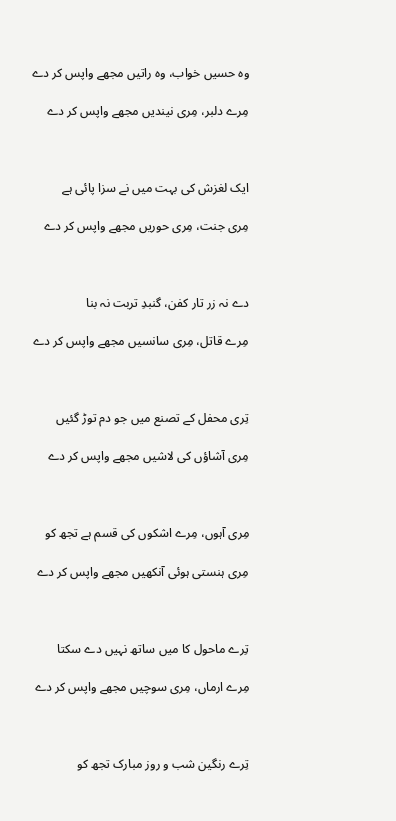وہ حسیں خواب، وہ راتیں مجھے واپس کر دے

مِرے دلبر، مِری نیندیں مجھے واپس کر دے



ایک لغزش کی بہت میں نے سزا پائی ہے

مِری جنت، مِری حوریں مجھے واپس کر دے



دے نہ زر تار کفن، گنبدِ تربت نہ بنا

مِرے قاتل، مِری سانسیں مجھے واپس کر دے



تِری محفل کے تصنع میں جو دم توڑ گئیں

مِری آشاؤں کی لاشیں مجھے واپس کر دے



مِری آہوں، مِرے اشکوں کی قسم ہے تجھ کو

مِری ہنستی ہوئی آنکھیں مجھے واپس کر دے



تِرے ماحول کا میں ساتھ نہیں دے سکتا

مِرے ارماں، مِری سوچیں مجھے واپس کر دے



تِرے رنگین شب و روز مبارک تجھ کو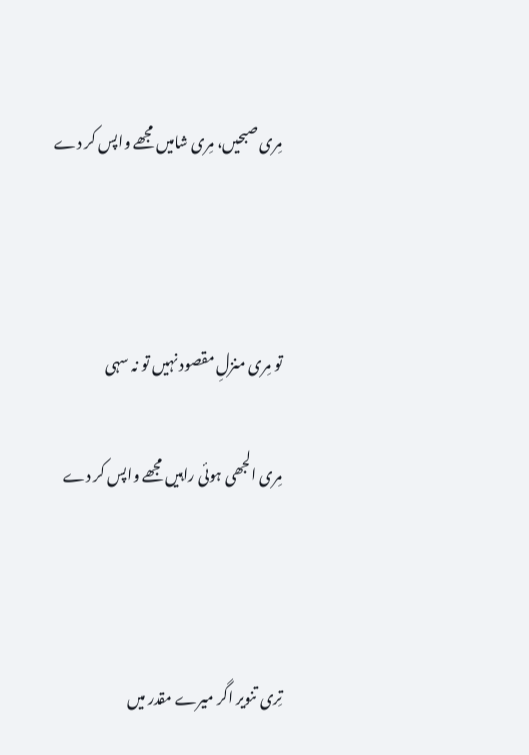مِری صبحیں، مِری شامیں مجھے واپس کر دے



تو مِری منزلِ مقصود نہیں تو نہ سہی

مِری الجھی ہوئی راہیں مجھے واپس کر دے



تِری تنویر اگر میرے مقدر میں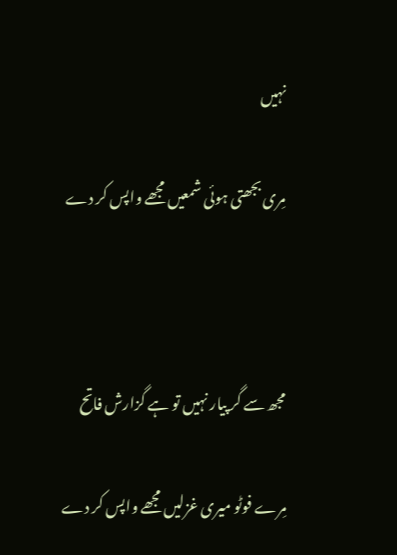نہیں

مِری بجھتی ہوئی شمعیں مجھے واپس کر دے



مجھ سے گر پیار نہیں تو ہے گزارش فاتح

مِرے فوٹو میری غزلیں مجھے واپس کر دے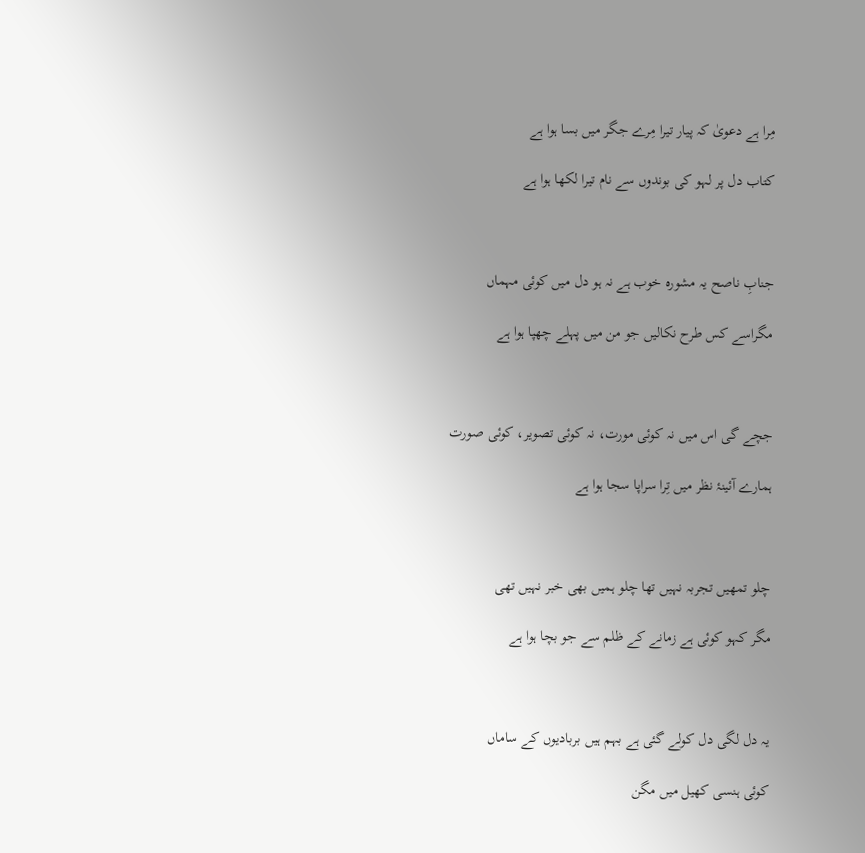مِرا ہے دعویٰ کہ پیار تیرا مِرے جگر میں بسا ہوا ہے

کتاب دل پر لہو کی بوندوں سے نام تیرا لکھا ہوا ہے



جنابِ ناصح یہ مشورہ خوب ہے نہ ہو دل میں کوئی مہماں

مگراسے کس طرح نکالیں جو من میں پہلے چھپا ہوا ہے



جچے گی اس میں نہ کوئی مورت، نہ کوئی تصویر، کوئی صورت

ہمارے آئینۂ نظر میں تِرا سراپا سجا ہوا ہے



چلو تمھیں تجربہ نہیں تھا چلو ہمیں بھی خبر نہیں تھی

مگر کہو کوئی ہے زمانے کے ظلم سے جو بچا ہوا ہے



یہ دل لگی دل کولے گئی ہے بہم ہیں بربادیوں کے ساماں

کوئی ہنسی کھیل میں مگن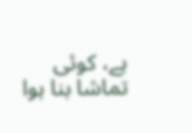ہے، کوئی تماشا بنا ہوا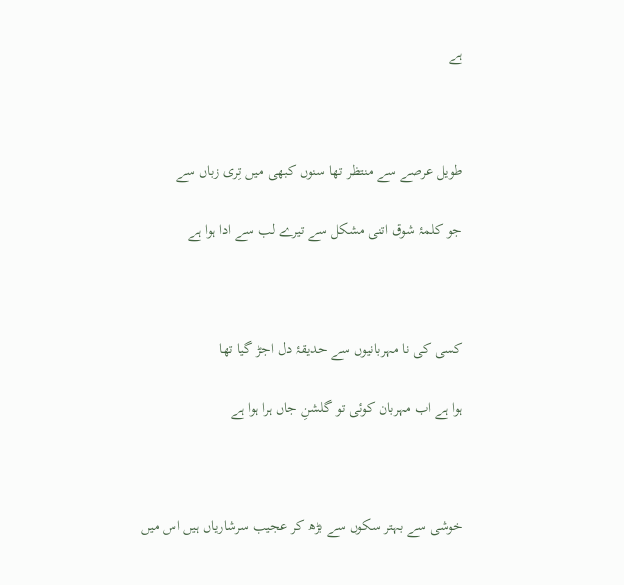ہے



طویل عرصے سے منتظر تھا سنوں کبھی میں تِری زباں سے

جو کلمۂ شوق اتنی مشکل سے تیرے لب سے ادا ہوا ہے



کسی کی نا مہربانیوں سے حدیقۂ دل اجڑ گیا تھا

ہوا ہے اب مہربان کوئی تو گلشنِ جاں ہرا ہوا ہے



خوشی سے بہتر سکوں سے بڑھ کر عجیب سرشاریاں ہیں اس میں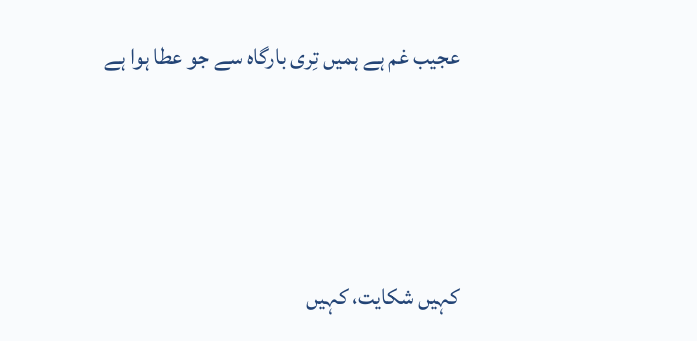عجیب غم ہے ہمیں تِری بارگاہ سے جو عطا ہوا ہے



کہیں شکایت، کہیں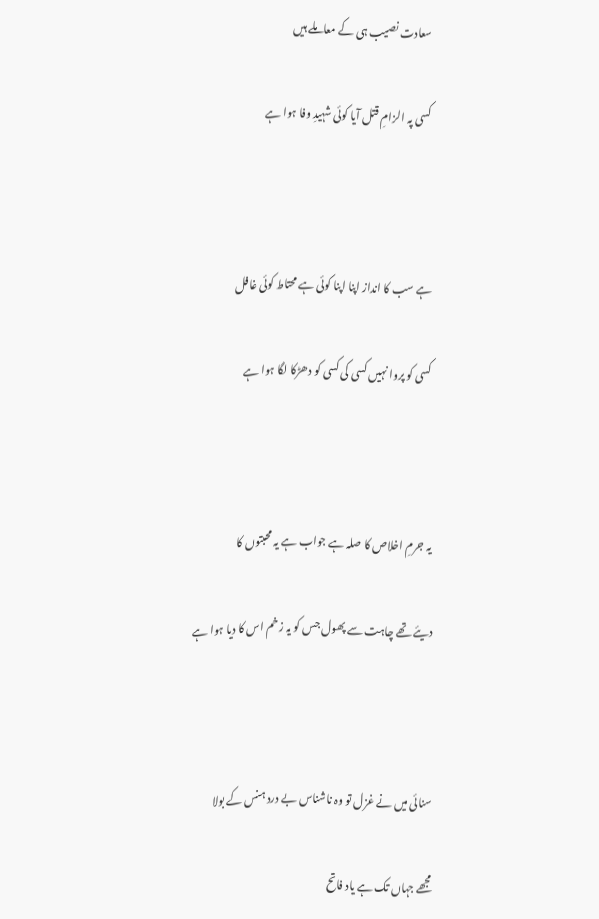سعادت نصیب ہی کے معاملے ہیں

کسی پہ الزامِ قتل آیا کوئی شہیدِ وفا ہوا ہے



ہے سب کا انداز اپنا اپنا کوئی ہے محتاط کوئی غافل

کسی کو پروا نہیں کسی کی کسی کو دھڑکا لگا ہوا ہے



یہ جرمِ اخلاص کا صلہ ہے جواب ہے یہ محبتوں کا

دیئے تھے چاہت سے پھول جس کو یہ زخم اس کا دیا ہوا ہے



سنائی میں نے غزل تو وہ ناشناس بے درد ہنس کے بولا

مجھے جہاں تک ہے یاد فاتح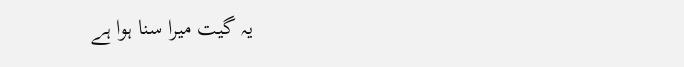یہ گیت میرا سنا ہوا ہے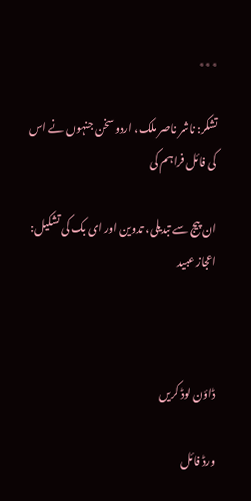٭٭٭

تشکر: ناشر ناصر ملک، اردو سخن جنہوں نے اس کی فائل فراہم کی

ان پیج سے تبدیلی، تدوین اور ای بک کی تشکیل: اعجاز عبید



ڈاؤن لوڈ کریں

ورڈ فائل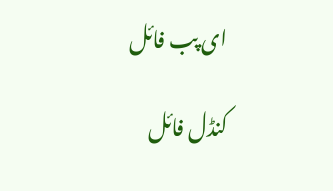ای پب فائل

کنڈل فائل